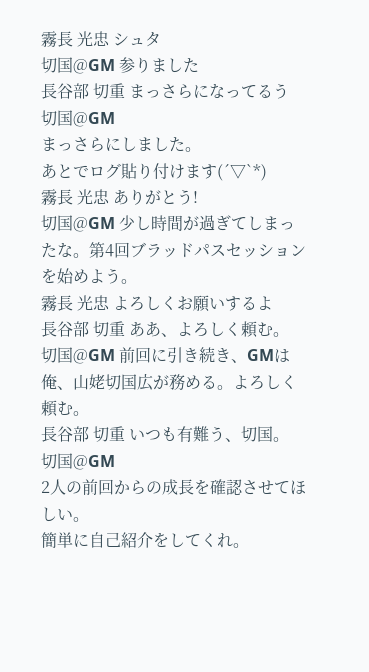霧長 光忠 シュタ
切国@GM 参りました
長谷部 切重 まっさらになってるう
切国@GM
まっさらにしました。
あとでログ貼り付けます(´▽`*)
霧長 光忠 ありがとう!
切国@GM 少し時間が過ぎてしまったな。第4回ブラッドパスセッションを始めよう。
霧長 光忠 よろしくお願いするよ
長谷部 切重 ああ、よろしく頼む。
切国@GM 前回に引き続き、GMは俺、山姥切国広が務める。よろしく頼む。
長谷部 切重 いつも有難う、切国。
切国@GM
2人の前回からの成長を確認させてほしい。
簡単に自己紹介をしてくれ。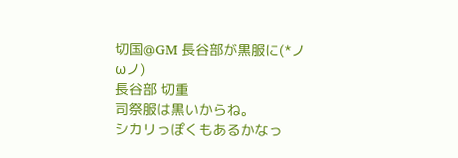切国@GM 長谷部が黒服に(*ノωノ)
長谷部 切重
司祭服は黒いからね。
シカリっぽくもあるかなっ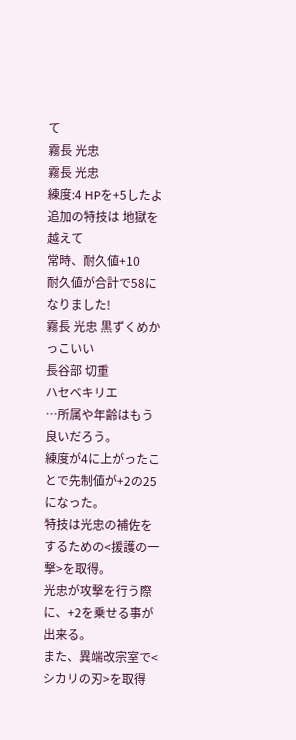て
霧長 光忠
霧長 光忠
練度:4 HPを+5したよ
追加の特技は 地獄を越えて
常時、耐久値+10
耐久値が合計で58になりました!
霧長 光忠 黒ずくめかっこいい
長谷部 切重
ハセベキリエ
…所属や年齢はもう良いだろう。
練度が4に上がったことで先制値が+2の25になった。
特技は光忠の補佐をするための<援護の一撃>を取得。
光忠が攻撃を行う際に、+2を乗せる事が出来る。
また、異端改宗室で<シカリの刃>を取得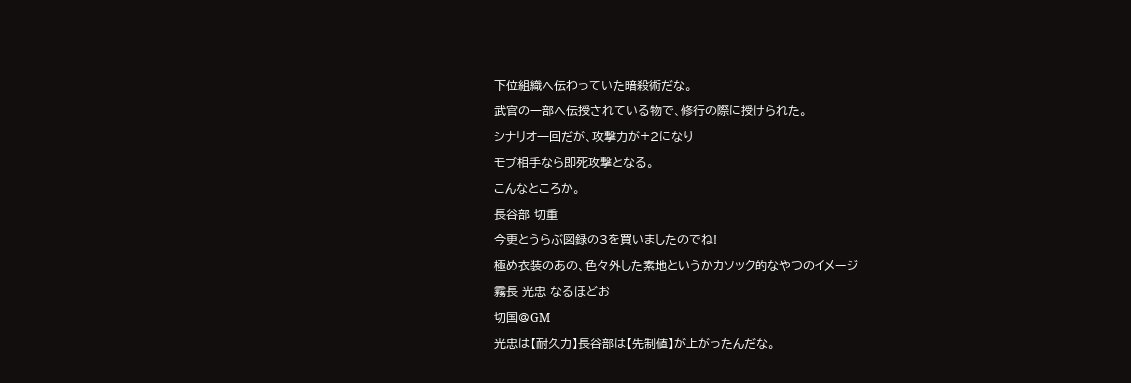下位組織へ伝わっていた暗殺術だな。
武官の一部へ伝授されている物で、修行の際に授けられた。
シナリオ一回だが、攻撃力が+2になり
モブ相手なら即死攻撃となる。
こんなところか。
長谷部 切重
今更とうらぶ図録の3を買いましたのでね!
極め衣装のあの、色々外した素地というかカソック的なやつのイメージ
霧長 光忠 なるほどお
切国@GM
光忠は【耐久力】長谷部は【先制値】が上がったんだな。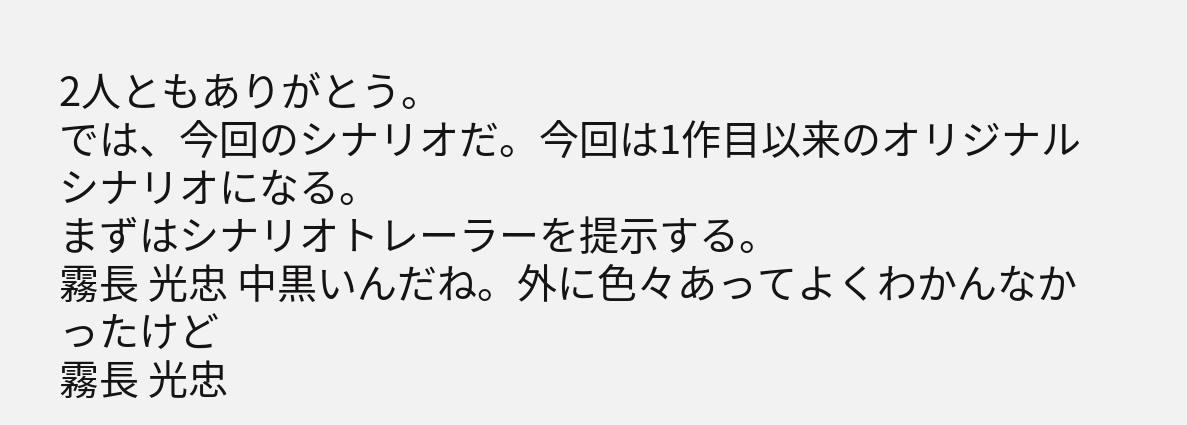2人ともありがとう。
では、今回のシナリオだ。今回は1作目以来のオリジナルシナリオになる。
まずはシナリオトレーラーを提示する。
霧長 光忠 中黒いんだね。外に色々あってよくわかんなかったけど
霧長 光忠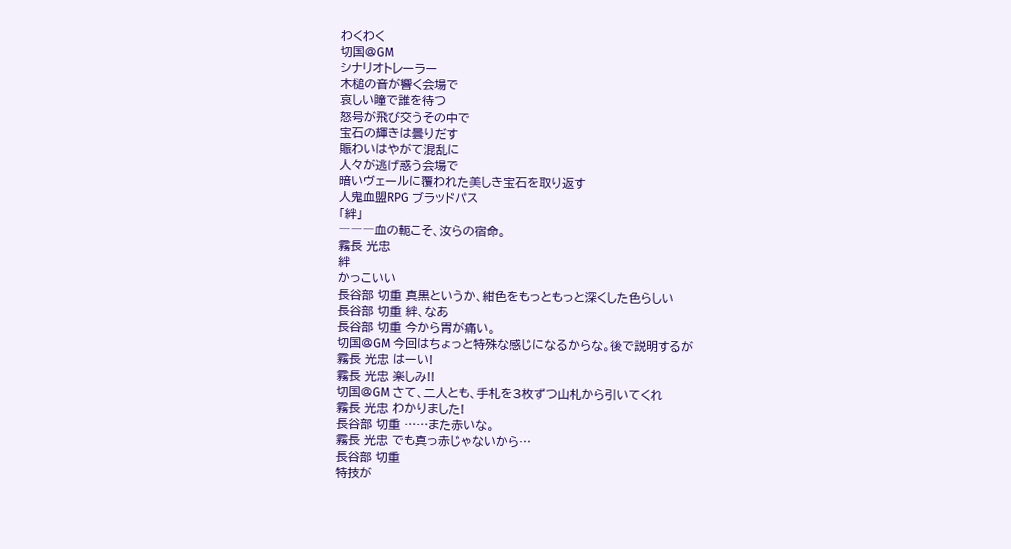わくわく
切国@GM
シナリオトレーラー
木槌の音が響く会場で
哀しい瞳で誰を待つ
怒号が飛び交うその中で
宝石の輝きは曇りだす
賑わいはやがて混乱に
人々が逃げ惑う会場で
暗いヴェールに覆われた美しき宝石を取り返す
人鬼血盟RPG ブラッドパス
「絆」
―――血の軛こそ、汝らの宿命。
霧長 光忠
絆
かっこいい
長谷部 切重 真黒というか、紺色をもっともっと深くした色らしい
長谷部 切重 絆、なあ
長谷部 切重 今から胃が痛い。
切国@GM 今回はちょっと特殊な感じになるからな。後で説明するが
霧長 光忠 はーい!
霧長 光忠 楽しみ!!
切国@GM さて、二人とも、手札を3枚ずつ山札から引いてくれ
霧長 光忠 わかりました!
長谷部 切重 ……また赤いな。
霧長 光忠 でも真っ赤じゃないから…
長谷部 切重
特技が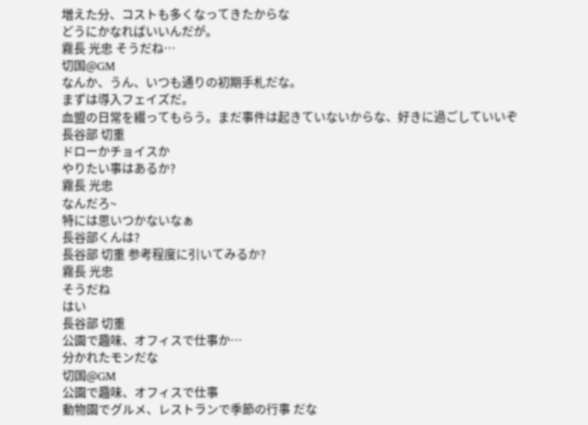増えた分、コストも多くなってきたからな
どうにかなればいいんだが。
霧長 光忠 そうだね…
切国@GM
なんか、うん、いつも通りの初期手札だな。
まずは導入フェイズだ。
血盟の日常を綴ってもらう。まだ事件は起きていないからな、好きに過ごしていいぞ
長谷部 切重
ドローかチョイスか
やりたい事はあるか?
霧長 光忠
なんだろ~
特には思いつかないなぁ
長谷部くんは?
長谷部 切重 参考程度に引いてみるか?
霧長 光忠
そうだね
はい
長谷部 切重
公園で趣味、オフィスで仕事か…
分かれたモンだな
切国@GM
公園で趣味、オフィスで仕事
動物園でグルメ、レストランで季節の行事 だな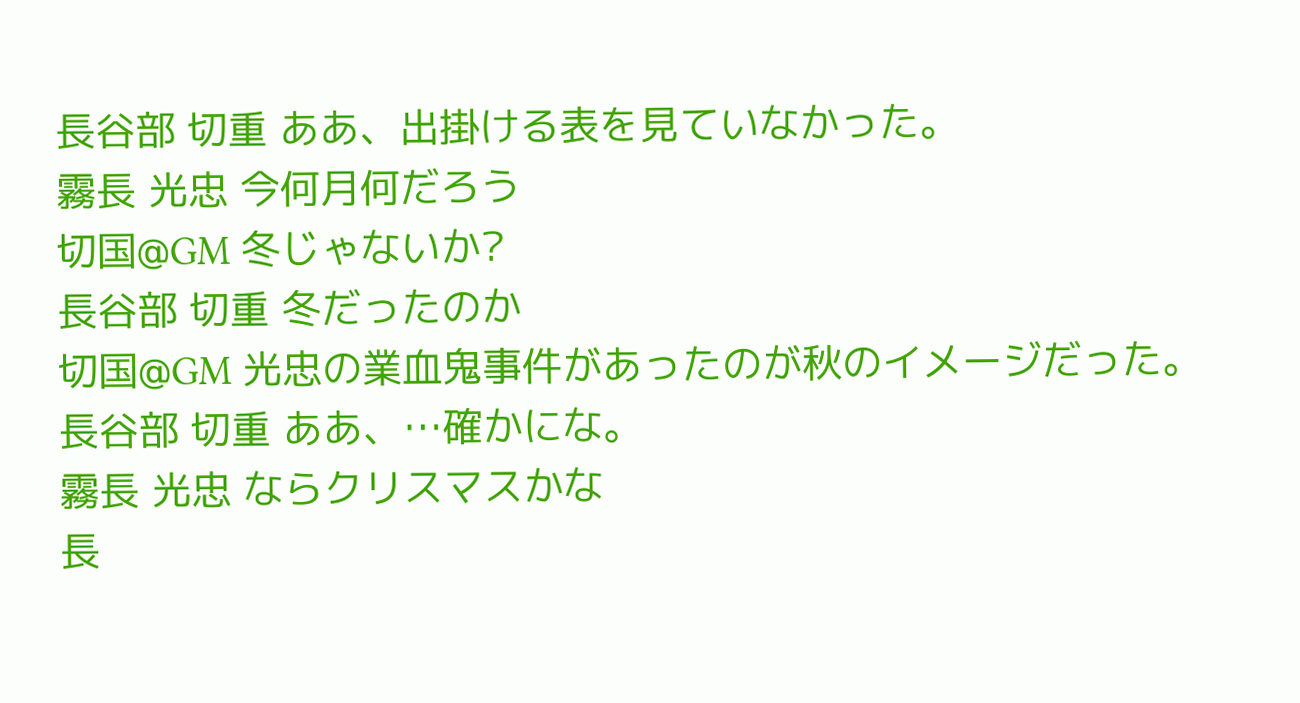長谷部 切重 ああ、出掛ける表を見ていなかった。
霧長 光忠 今何月何だろう
切国@GM 冬じゃないか?
長谷部 切重 冬だったのか
切国@GM 光忠の業血鬼事件があったのが秋のイメージだった。
長谷部 切重 ああ、…確かにな。
霧長 光忠 ならクリスマスかな
長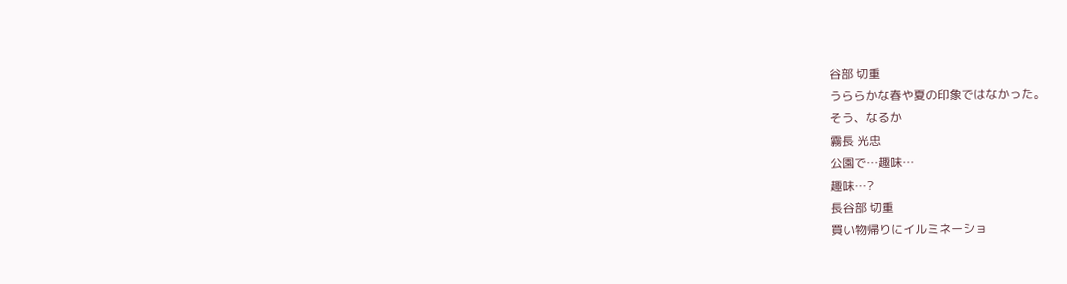谷部 切重
うららかな春や夏の印象ではなかった。
そう、なるか
霧長 光忠
公園で…趣味…
趣味…?
長谷部 切重
買い物帰りにイルミネーショ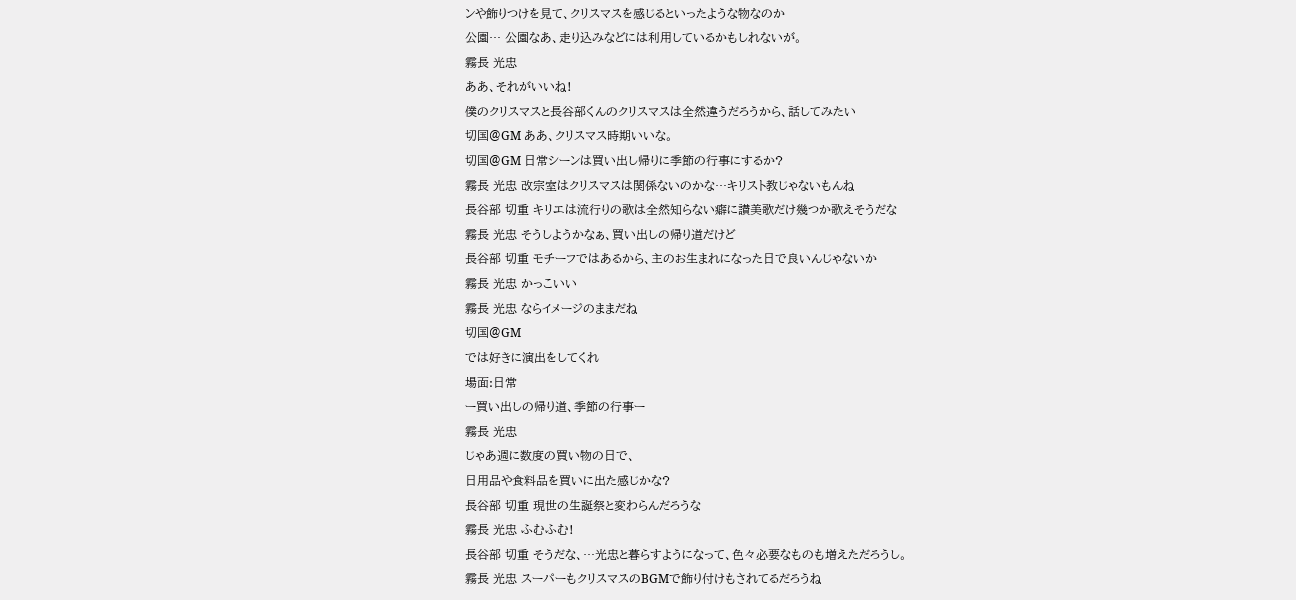ンや飾りつけを見て、クリスマスを感じるといったような物なのか
公園… 公園なあ、走り込みなどには利用しているかもしれないが。
霧長 光忠
ああ、それがいいね!
僕のクリスマスと長谷部くんのクリスマスは全然違うだろうから、話してみたい
切国@GM ああ、クリスマス時期いいな。
切国@GM 日常シーンは買い出し帰りに季節の行事にするか?
霧長 光忠 改宗室はクリスマスは関係ないのかな…キリスト教じゃないもんね
長谷部 切重 キリエは流行りの歌は全然知らない癖に讃美歌だけ幾つか歌えそうだな
霧長 光忠 そうしようかなぁ、買い出しの帰り道だけど
長谷部 切重 モチーフではあるから、主のお生まれになった日で良いんじゃないか
霧長 光忠 かっこいい
霧長 光忠 ならイメージのままだね
切国@GM
では好きに演出をしてくれ
場面:日常
ー買い出しの帰り道、季節の行事ー
霧長 光忠
じゃあ週に数度の買い物の日で、
日用品や食料品を買いに出た感じかな?
長谷部 切重 現世の生誕祭と変わらんだろうな
霧長 光忠 ふむふむ!
長谷部 切重 そうだな、…光忠と暮らすようになって、色々必要なものも増えただろうし。
霧長 光忠 スーパーもクリスマスのBGMで飾り付けもされてるだろうね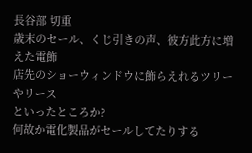長谷部 切重
歳末のセール、くじ引きの声、彼方此方に増えた電飾
店先のショーウィンドウに飾らえれるツリーやリース
といったところか?
何故か電化製品がセールしてたりする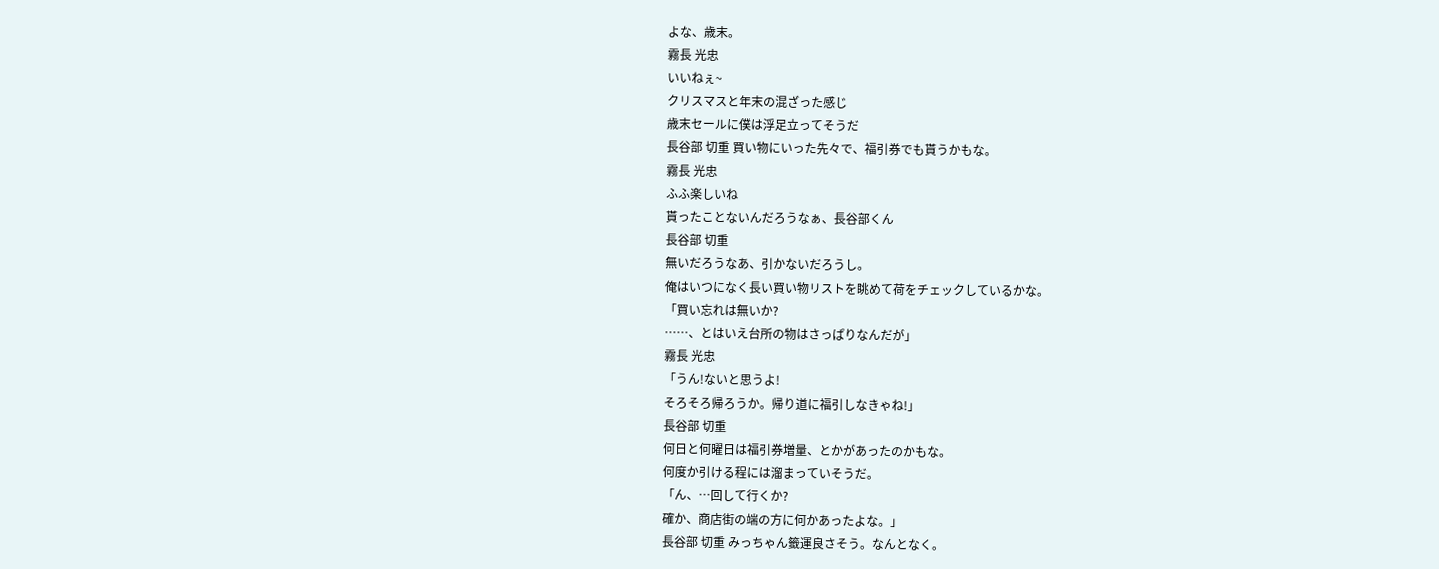よな、歳末。
霧長 光忠
いいねぇ~
クリスマスと年末の混ざった感じ
歳末セールに僕は浮足立ってそうだ
長谷部 切重 買い物にいった先々で、福引券でも貰うかもな。
霧長 光忠
ふふ楽しいね
貰ったことないんだろうなぁ、長谷部くん
長谷部 切重
無いだろうなあ、引かないだろうし。
俺はいつになく長い買い物リストを眺めて荷をチェックしているかな。
「買い忘れは無いか?
……、とはいえ台所の物はさっぱりなんだが」
霧長 光忠
「うん!ないと思うよ!
そろそろ帰ろうか。帰り道に福引しなきゃね!」
長谷部 切重
何日と何曜日は福引券増量、とかがあったのかもな。
何度か引ける程には溜まっていそうだ。
「ん、…回して行くか?
確か、商店街の端の方に何かあったよな。」
長谷部 切重 みっちゃん籤運良さそう。なんとなく。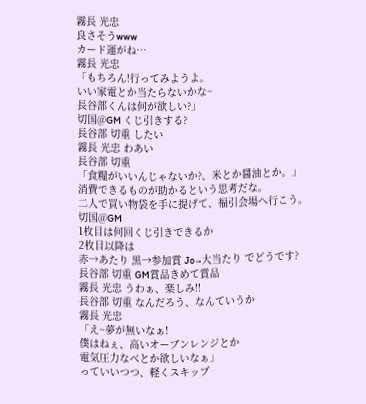霧長 光忠
良さそうwww
カード運がね…
霧長 光忠
「もちろん!行ってみようよ。
いい家電とか当たらないかな~
長谷部くんは何が欲しい?」
切国@GM くじ引きする?
長谷部 切重 したい
霧長 光忠 わあい
長谷部 切重
「食糧がいいんじゃないか?、米とか醤油とか。」
消費できるものが助かるという思考だな。
二人で買い物袋を手に提げて、福引会場へ行こう。
切国@GM
1枚目は何回くじ引きできるか
2枚目以降は
赤→あたり 黒→参加賞 Jo→大当たり でどうです?
長谷部 切重 GM賞品きめて賞品
霧長 光忠 うわぁ、楽しみ!!
長谷部 切重 なんだろう、なんていうか
霧長 光忠
「え~夢が無いなぁ!
僕はねぇ、高いオーブンレンジとか
電気圧力なべとか欲しいなぁ」
っていいつつ、軽くスキップ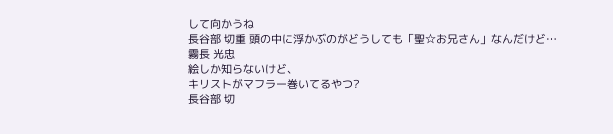して向かうね
長谷部 切重 頭の中に浮かぶのがどうしても「聖☆お兄さん」なんだけど…
霧長 光忠
絵しか知らないけど、
キリストがマフラー巻いてるやつ?
長谷部 切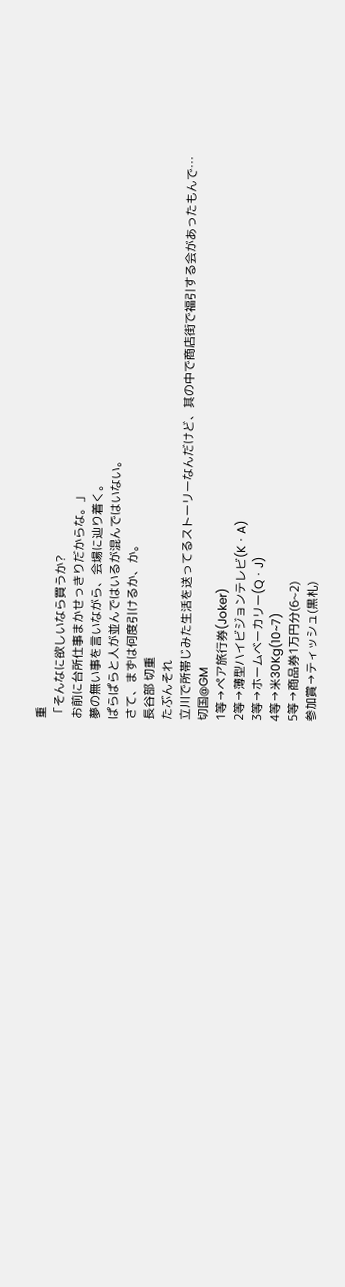重
「そんなに欲しいなら買うか?
お前に台所仕事まかせっきりだからな。」
夢の無い事を言いながら、会場に辿り着く。
ぱらぱらと人が並んではいるが混んではいない。
さて、まずは何度引けるか、か。
長谷部 切重
たぶんそれ
立川で所帯じみた生活を送ってるストーリーなんだけど、其の中で商店街で福引する会があったもんで…
切国@GM
1等→ペア旅行券(Joker)
2等→薄型ハイビジョンテレビ(K・A)
3等→ホームベーカリー(Q・J)
4等→米30Kg(10~7)
5等→商品券1万円分(6~2)
参加賞→ティッシュ(黒札)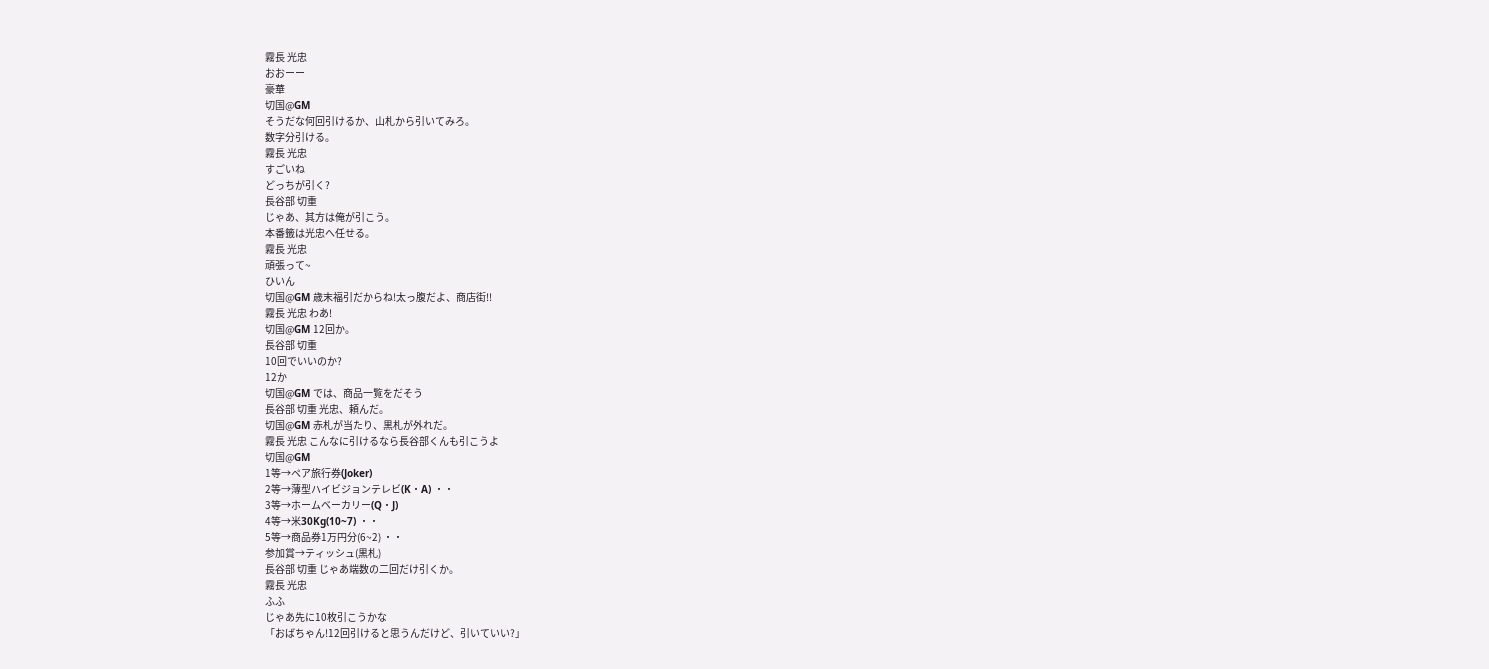霧長 光忠
おおーー
豪華
切国@GM
そうだな何回引けるか、山札から引いてみろ。
数字分引ける。
霧長 光忠
すごいね
どっちが引く?
長谷部 切重
じゃあ、其方は俺が引こう。
本番籤は光忠へ任せる。
霧長 光忠
頑張って~
ひいん
切国@GM 歳末福引だからね!太っ腹だよ、商店街!!
霧長 光忠 わあ!
切国@GM 12回か。
長谷部 切重
10回でいいのか?
12か
切国@GM では、商品一覧をだそう
長谷部 切重 光忠、頼んだ。
切国@GM 赤札が当たり、黒札が外れだ。
霧長 光忠 こんなに引けるなら長谷部くんも引こうよ
切国@GM
1等→ペア旅行券(Joker)
2等→薄型ハイビジョンテレビ(K・A) ・・
3等→ホームベーカリー(Q・J)
4等→米30Kg(10~7) ・・
5等→商品券1万円分(6~2) ・・
参加賞→ティッシュ(黒札)
長谷部 切重 じゃあ端数の二回だけ引くか。
霧長 光忠
ふふ
じゃあ先に10枚引こうかな
「おばちゃん!12回引けると思うんだけど、引いていい?」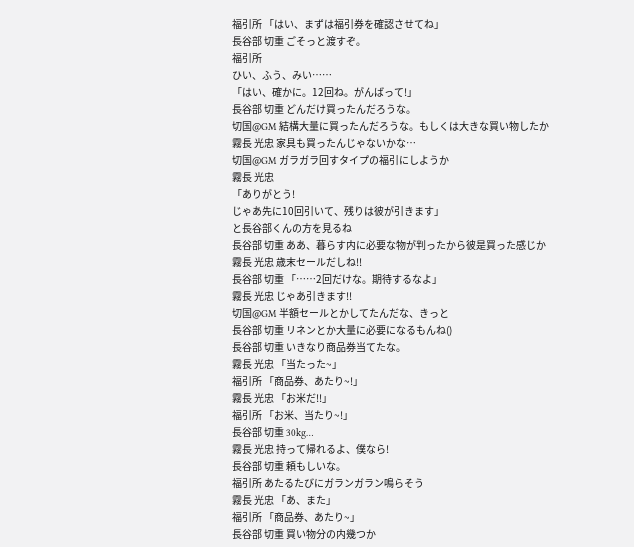福引所 「はい、まずは福引券を確認させてね」
長谷部 切重 ごそっと渡すぞ。
福引所
ひい、ふう、みい……
「はい、確かに。12回ね。がんばって!」
長谷部 切重 どんだけ買ったんだろうな。
切国@GM 結構大量に買ったんだろうな。もしくは大きな買い物したか
霧長 光忠 家具も買ったんじゃないかな…
切国@GM ガラガラ回すタイプの福引にしようか
霧長 光忠
「ありがとう!
じゃあ先に10回引いて、残りは彼が引きます」
と長谷部くんの方を見るね
長谷部 切重 ああ、暮らす内に必要な物が判ったから彼是買った感じか
霧長 光忠 歳末セールだしね!!
長谷部 切重 「……2回だけな。期待するなよ」
霧長 光忠 じゃあ引きます!!
切国@GM 半額セールとかしてたんだな、きっと
長谷部 切重 リネンとか大量に必要になるもんね()
長谷部 切重 いきなり商品券当てたな。
霧長 光忠 「当たった~」
福引所 「商品券、あたり~!」
霧長 光忠 「お米だ!!」
福引所 「お米、当たり~!」
長谷部 切重 30kg…
霧長 光忠 持って帰れるよ、僕なら!
長谷部 切重 頼もしいな。
福引所 あたるたびにガランガラン鳴らそう
霧長 光忠 「あ、また」
福引所 「商品券、あたり~」
長谷部 切重 買い物分の内幾つか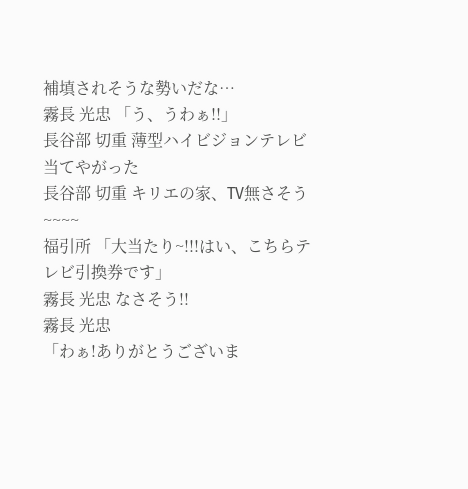補填されそうな勢いだな…
霧長 光忠 「う、うわぁ!!」
長谷部 切重 薄型ハイビジョンテレビ当てやがった
長谷部 切重 キリエの家、TV無さそう~~~~
福引所 「大当たり~!!!はい、こちらテレビ引換券です」
霧長 光忠 なさそう!!
霧長 光忠
「わぁ!ありがとうございま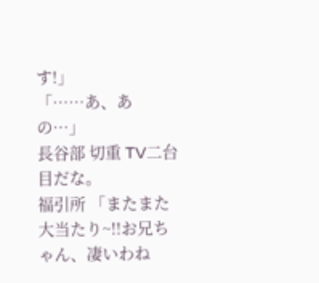す!」
「……あ、あの…」
長谷部 切重 TV二台目だな。
福引所 「またまた大当たり~!!お兄ちゃん、凄いわね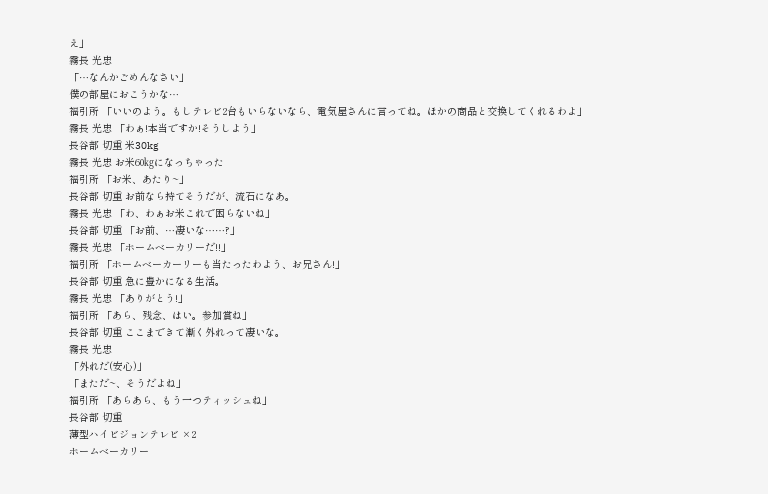え」
霧長 光忠
「…なんかごめんなさい」
僕の部屋におこうかな…
福引所 「いいのよう。もしテレビ2台もいらないなら、電気屋さんに言ってね。ほかの商品と交換してくれるわよ」
霧長 光忠 「わぁ!本当ですか!そうしよう」
長谷部 切重 米30kg
霧長 光忠 お米60㎏になっちゃった
福引所 「お米、あたり~」
長谷部 切重 お前なら持てそうだが、流石になあ。
霧長 光忠 「わ、わぁお米これで困らないね」
長谷部 切重 「お前、…凄いな……?」
霧長 光忠 「ホームベーカリーだ!!」
福引所 「ホームベーカーリーも当たったわよう、お兄さん!」
長谷部 切重 急に豊かになる生活。
霧長 光忠 「ありがとう!」
福引所 「あら、残念、はい。参加賞ね」
長谷部 切重 ここまできて漸く外れって凄いな。
霧長 光忠
「外れだ(安心)」
「まただ~、そうだよね」
福引所 「あらあら、もう一つティッシュね」
長谷部 切重
薄型ハイビジョンテレビ ×2
ホームベーカリー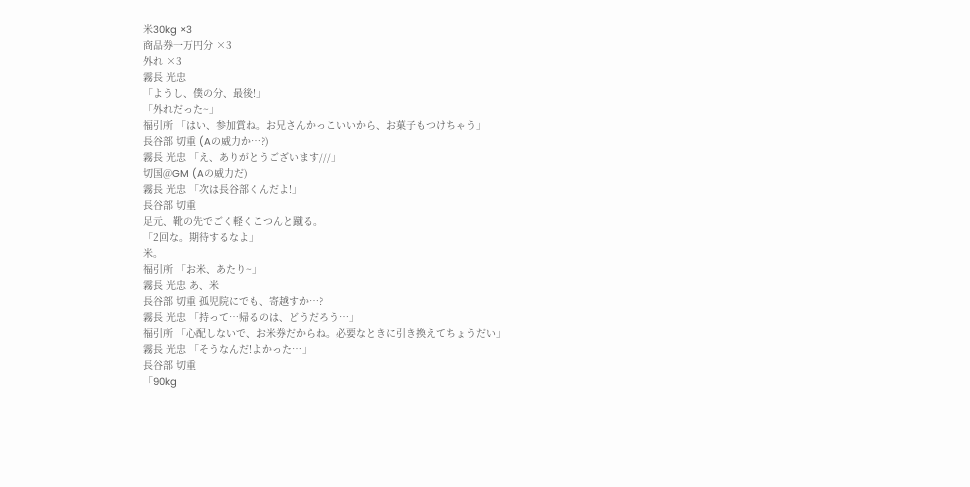米30kg ×3
商品券一万円分 ×3
外れ ×3
霧長 光忠
「ようし、僕の分、最後!」
「外れだった~」
福引所 「はい、参加賞ね。お兄さんかっこいいから、お菓子もつけちゃう」
長谷部 切重 (Aの威力か…?)
霧長 光忠 「え、ありがとうございます///」
切国@GM (Aの威力だ)
霧長 光忠 「次は長谷部くんだよ!」
長谷部 切重
足元、靴の先でごく軽くこつんと蹴る。
「2回な。期待するなよ」
米。
福引所 「お米、あたり~」
霧長 光忠 あ、米
長谷部 切重 孤児院にでも、寄越すか…?
霧長 光忠 「持って…帰るのは、どうだろう…」
福引所 「心配しないで、お米券だからね。必要なときに引き換えてちょうだい」
霧長 光忠 「そうなんだ!よかった…」
長谷部 切重
「90kg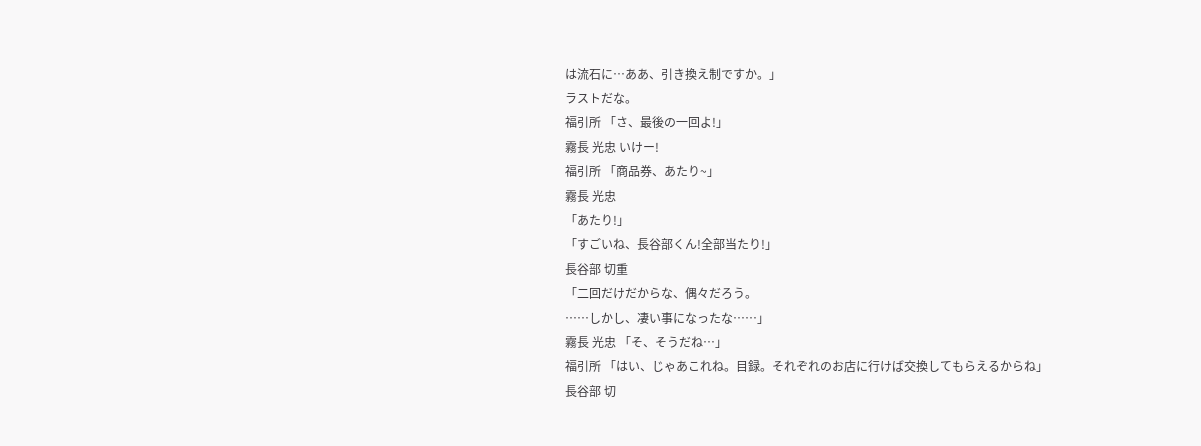は流石に…ああ、引き換え制ですか。」
ラストだな。
福引所 「さ、最後の一回よ!」
霧長 光忠 いけー!
福引所 「商品券、あたり~」
霧長 光忠
「あたり!」
「すごいね、長谷部くん!全部当たり!」
長谷部 切重
「二回だけだからな、偶々だろう。
……しかし、凄い事になったな……」
霧長 光忠 「そ、そうだね…」
福引所 「はい、じゃあこれね。目録。それぞれのお店に行けば交換してもらえるからね」
長谷部 切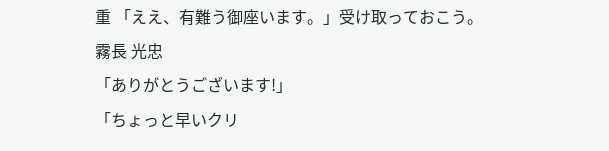重 「ええ、有難う御座います。」受け取っておこう。
霧長 光忠
「ありがとうございます!」
「ちょっと早いクリ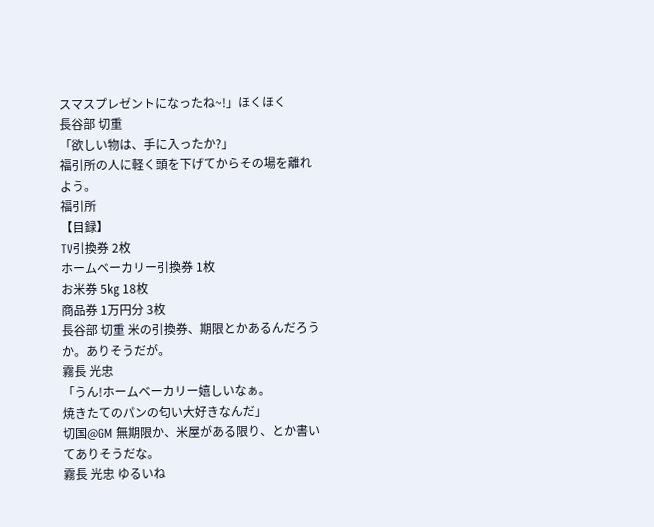スマスプレゼントになったね~!」ほくほく
長谷部 切重
「欲しい物は、手に入ったか?」
福引所の人に軽く頭を下げてからその場を離れよう。
福引所
【目録】
TV引換券 2枚
ホームベーカリー引換券 1枚
お米券 5㎏ 18枚
商品券 1万円分 3枚
長谷部 切重 米の引換券、期限とかあるんだろうか。ありそうだが。
霧長 光忠
「うん!ホームベーカリー嬉しいなぁ。
焼きたてのパンの匂い大好きなんだ」
切国@GM 無期限か、米屋がある限り、とか書いてありそうだな。
霧長 光忠 ゆるいね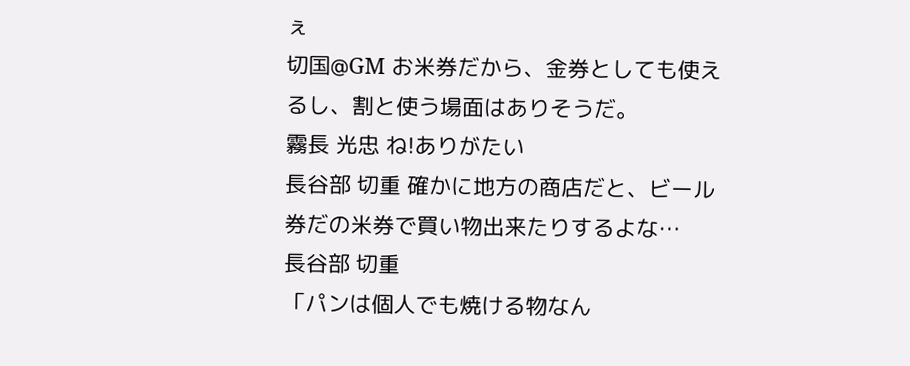ぇ
切国@GM お米券だから、金券としても使えるし、割と使う場面はありそうだ。
霧長 光忠 ね!ありがたい
長谷部 切重 確かに地方の商店だと、ビール券だの米券で買い物出来たりするよな…
長谷部 切重
「パンは個人でも焼ける物なん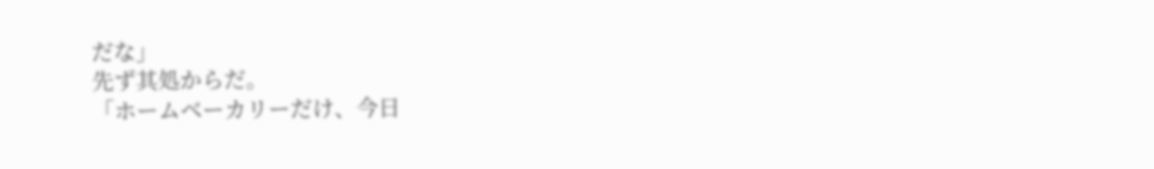だな」
先ず其処からだ。
「ホームベーカリーだけ、今日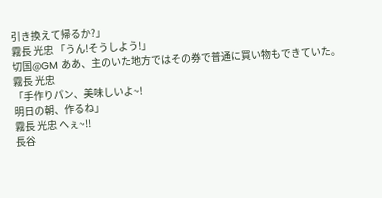引き換えて帰るか?」
霧長 光忠 「うん!そうしよう!」
切国@GM ああ、主のいた地方ではその券で普通に買い物もできていた。
霧長 光忠
「手作りパン、美味しいよ~!
明日の朝、作るね」
霧長 光忠 へぇ~!!
長谷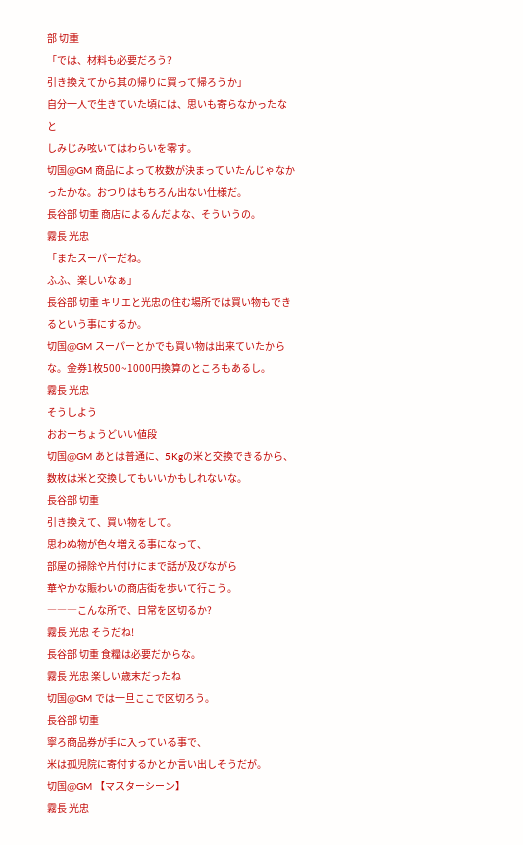部 切重
「では、材料も必要だろう?
引き換えてから其の帰りに買って帰ろうか」
自分一人で生きていた頃には、思いも寄らなかったなと
しみじみ呟いてはわらいを零す。
切国@GM 商品によって枚数が決まっていたんじゃなかったかな。おつりはもちろん出ない仕様だ。
長谷部 切重 商店によるんだよな、そういうの。
霧長 光忠
「またスーパーだね。
ふふ、楽しいなぁ」
長谷部 切重 キリエと光忠の住む場所では買い物もできるという事にするか。
切国@GM スーパーとかでも買い物は出来ていたからな。金券1枚500~1000円換算のところもあるし。
霧長 光忠
そうしよう
おおーちょうどいい値段
切国@GM あとは普通に、5Kgの米と交換できるから、数枚は米と交換してもいいかもしれないな。
長谷部 切重
引き換えて、買い物をして。
思わぬ物が色々増える事になって、
部屋の掃除や片付けにまで話が及びながら
華やかな賑わいの商店街を歩いて行こう。
―――こんな所で、日常を区切るか?
霧長 光忠 そうだね!
長谷部 切重 食糧は必要だからな。
霧長 光忠 楽しい歳末だったね
切国@GM では一旦ここで区切ろう。
長谷部 切重
寧ろ商品券が手に入っている事で、
米は孤児院に寄付するかとか言い出しそうだが。
切国@GM 【マスターシーン】
霧長 光忠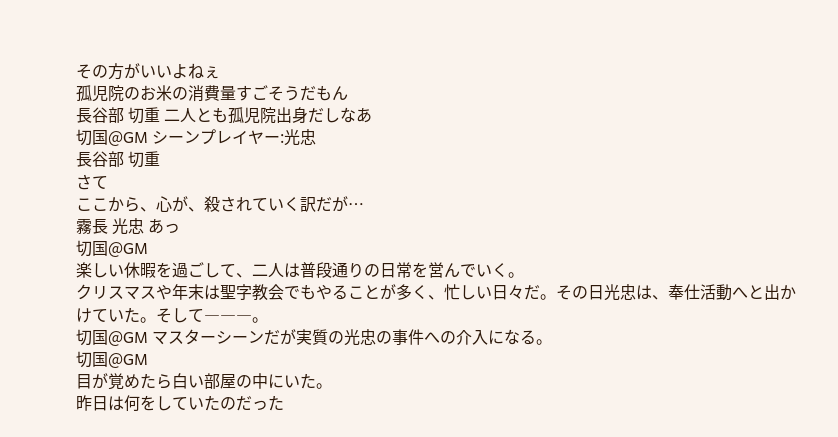その方がいいよねぇ
孤児院のお米の消費量すごそうだもん
長谷部 切重 二人とも孤児院出身だしなあ
切国@GM シーンプレイヤー:光忠
長谷部 切重
さて
ここから、心が、殺されていく訳だが…
霧長 光忠 あっ
切国@GM
楽しい休暇を過ごして、二人は普段通りの日常を営んでいく。
クリスマスや年末は聖字教会でもやることが多く、忙しい日々だ。その日光忠は、奉仕活動へと出かけていた。そして―――。
切国@GM マスターシーンだが実質の光忠の事件への介入になる。
切国@GM
目が覚めたら白い部屋の中にいた。
昨日は何をしていたのだった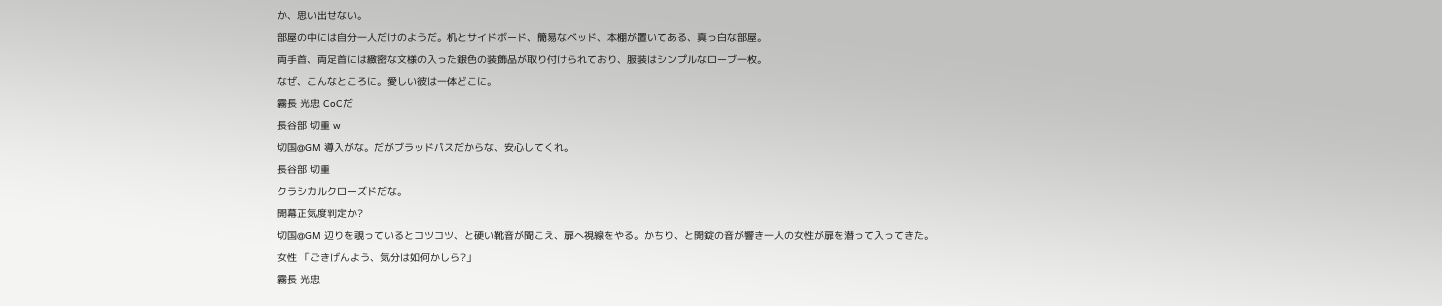か、思い出せない。
部屋の中には自分一人だけのようだ。机とサイドボード、簡易なベッド、本棚が置いてある、真っ白な部屋。
両手首、両足首には緻密な文様の入った銀色の装飾品が取り付けられており、服装はシンプルなローブ一枚。
なぜ、こんなところに。愛しい彼は一体どこに。
霧長 光忠 CoCだ
長谷部 切重 w
切国@GM 導入がな。だがブラッドパスだからな、安心してくれ。
長谷部 切重
クラシカルクローズドだな。
開幕正気度判定か?
切国@GM 辺りを覗っているとコツコツ、と硬い靴音が聞こえ、扉へ視線をやる。かちり、と開錠の音が響き一人の女性が扉を潜って入ってきた。
女性 「ごきげんよう、気分は如何かしら?」
霧長 光忠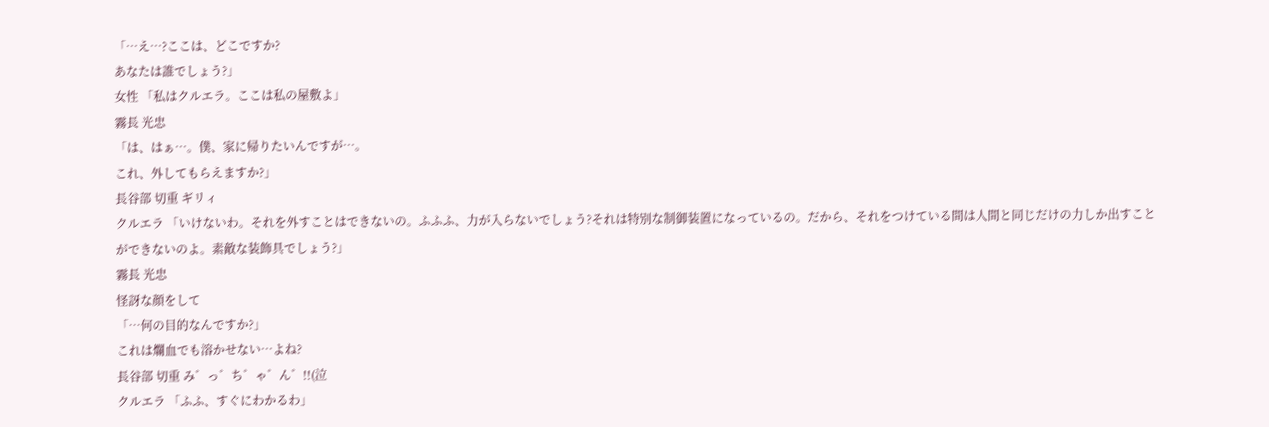「…え…?ここは、どこですか?
あなたは誰でしょう?」
女性 「私はクルエラ。ここは私の屋敷よ」
霧長 光忠
「は、はぁ…。僕、家に帰りたいんですが…。
これ、外してもらえますか?」
長谷部 切重 ギリィ
クルエラ 「いけないわ。それを外すことはできないの。ふふふ、力が入らないでしょう?それは特別な制御装置になっているの。だから、それをつけている間は人間と同じだけの力しか出すことができないのよ。素敵な装飾具でしょう?」
霧長 光忠
怪訝な顔をして
「…何の目的なんですか?」
これは爛血でも溶かせない…よね?
長谷部 切重 み゛っ゛ち゛ゃ゛ん゛!!(泣
クルエラ 「ふふ、すぐにわかるわ」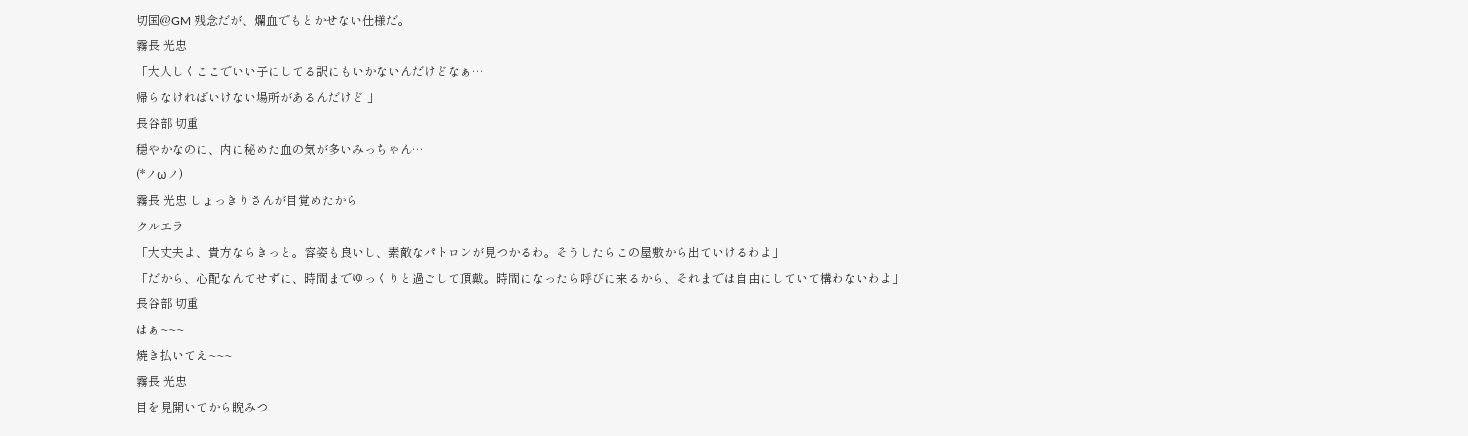切国@GM 残念だが、爛血でもとかせない仕様だ。
霧長 光忠
「大人しくここでいい子にしてる訳にもいかないんだけどなぁ…
帰らなければいけない場所があるんだけど 」
長谷部 切重
穏やかなのに、内に秘めた血の気が多いみっちゃん…
(*ノωノ)
霧長 光忠 しょっきりさんが目覚めたから
クルエラ
「大丈夫よ、貴方ならきっと。容姿も良いし、素敵なパトロンが見つかるわ。そうしたらこの屋敷から出ていけるわよ」
「だから、心配なんてせずに、時間までゆっくりと過ごして頂戴。時間になったら呼びに来るから、それまでは自由にしていて構わないわよ」
長谷部 切重
はぁ~~~
焼き払いてえ~~~
霧長 光忠
目を見開いてから睨みつ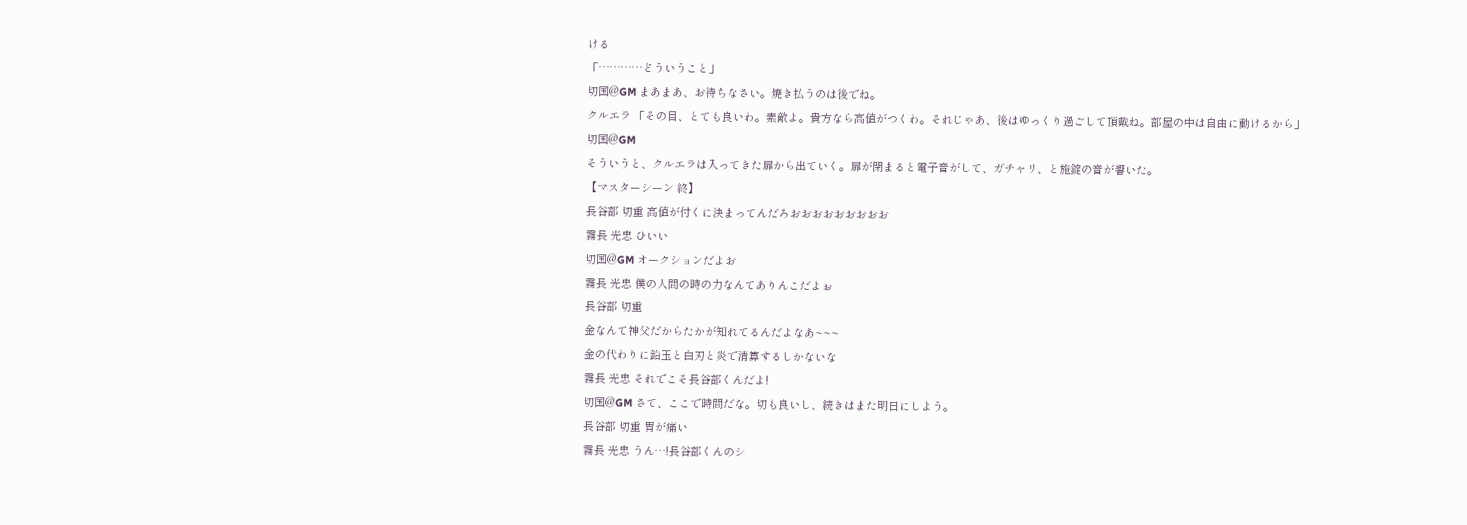ける
「…………どういうこと」
切国@GM まあまあ、お待ちなさい。焼き払うのは後でね。
クルエラ 「その目、とても良いわ。素敵よ。貴方なら高値がつくわ。それじゃあ、後はゆっくり過ごして頂戴ね。部屋の中は自由に動けるから」
切国@GM
そういうと、クルエラは入ってきた扉から出ていく。扉が閉まると電子音がして、ガチャリ、と施錠の音が響いた。
【マスターシーン 終】
長谷部 切重 高値が付くに決まってんだろおおおおおおおおお
霧長 光忠 ひいい
切国@GM オークションだよお
霧長 光忠 僕の人間の時の力なんてありんこだよぉ
長谷部 切重
金なんて神父だからたかが知れてるんだよなあ~~~
金の代わりに鉛玉と白刃と炎で清算するしかないな
霧長 光忠 それでこそ長谷部くんだよ!
切国@GM さて、ここで時間だな。切も良いし、続きはまた明日にしよう。
長谷部 切重 胃が痛い
霧長 光忠 うん…!長谷部くんのシ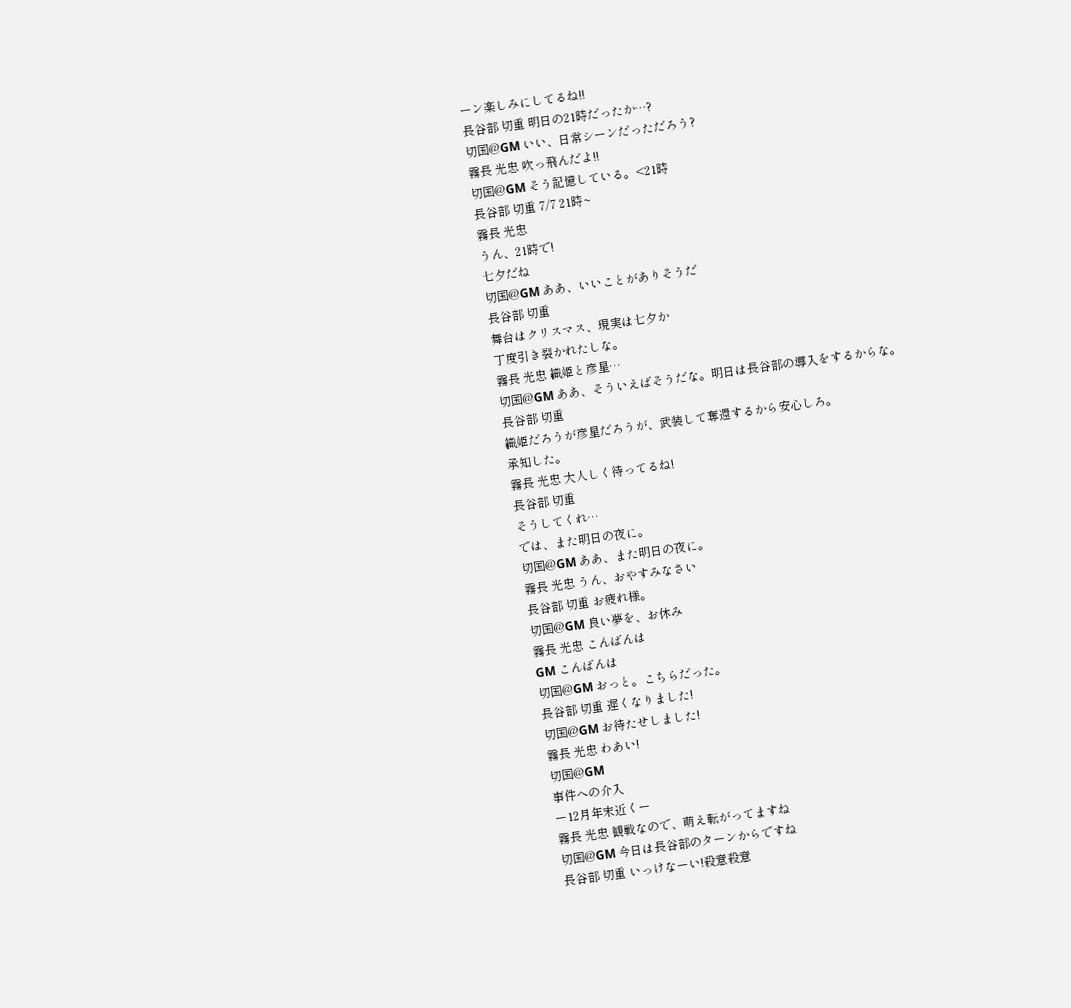ーン楽しみにしてるね!!
長谷部 切重 明日の21時だったか…?
切国@GM いい、日常シーンだっただろう?
霧長 光忠 吹っ飛んだよ!!
切国@GM そう記憶している。<21時
長谷部 切重 7/7 21時~
霧長 光忠
うん、21時で!
七夕だね
切国@GM ああ、いいことがありそうだ
長谷部 切重
舞台はクリスマス、現実は七夕か
丁度引き裂かれたしな。
霧長 光忠 織姫と彦星…
切国@GM ああ、そういえばそうだな。明日は長谷部の導入をするからな。
長谷部 切重
織姫だろうが彦星だろうが、武装して奪還するから安心しろ。
承知した。
霧長 光忠 大人しく待ってるね!
長谷部 切重
そうしてくれ…
では、また明日の夜に。
切国@GM ああ、また明日の夜に。
霧長 光忠 うん、おやすみなさい
長谷部 切重 お疲れ様。
切国@GM 良い夢を、お休み
霧長 光忠 こんばんは
GM こんばんは
切国@GM おっと。こちらだった。
長谷部 切重 遅くなりました!
切国@GM お待たせしました!
霧長 光忠 わあい!
切国@GM
事件への介入
ー12月年末近くー
霧長 光忠 観戦なので、萌え転がってますね
切国@GM 今日は長谷部のターンからですね
長谷部 切重 いっけなーい!殺意殺意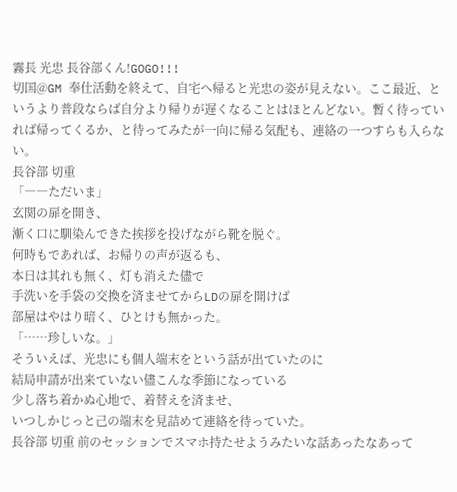霧長 光忠 長谷部くん!GOGO!!!
切国@GM 奉仕活動を終えて、自宅へ帰ると光忠の姿が見えない。ここ最近、というより普段ならば自分より帰りが遅くなることはほとんどない。暫く待っていれば帰ってくるか、と待ってみたが一向に帰る気配も、連絡の一つすらも入らない。
長谷部 切重
「――ただいま」
玄関の扉を開き、
漸く口に馴染んできた挨拶を投げながら靴を脱ぐ。
何時もであれば、お帰りの声が返るも、
本日は其れも無く、灯も消えた儘で
手洗いを手袋の交換を済ませてからLDの扉を開けば
部屋はやはり暗く、ひとけも無かった。
「……珍しいな。」
そういえば、光忠にも個人端末をという話が出ていたのに
結局申請が出来ていない儘こんな季節になっている
少し落ち着かぬ心地で、着替えを済ませ、
いつしかじっと己の端末を見詰めて連絡を待っていた。
長谷部 切重 前のセッションでスマホ持たせようみたいな話あったなあって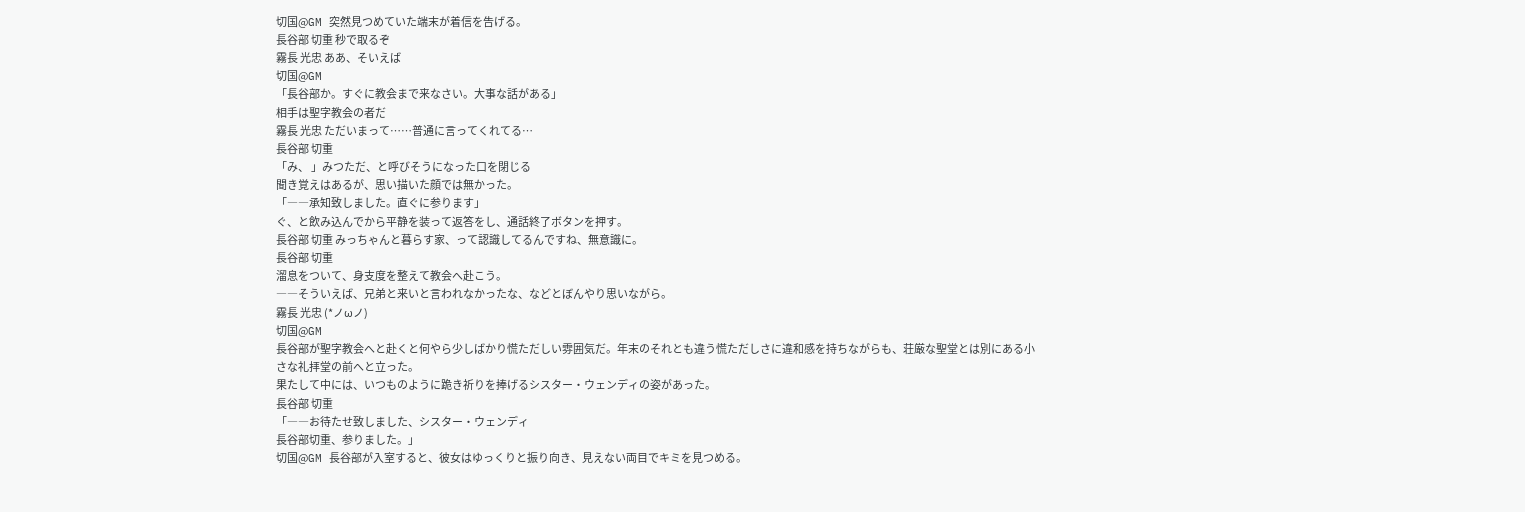切国@GM 突然見つめていた端末が着信を告げる。
長谷部 切重 秒で取るぞ
霧長 光忠 ああ、そいえば
切国@GM
「長谷部か。すぐに教会まで来なさい。大事な話がある」
相手は聖字教会の者だ
霧長 光忠 ただいまって……普通に言ってくれてる…
長谷部 切重
「み、 」みつただ、と呼びそうになった口を閉じる
聞き覚えはあるが、思い描いた顔では無かった。
「――承知致しました。直ぐに参ります」
ぐ、と飲み込んでから平静を装って返答をし、通話終了ボタンを押す。
長谷部 切重 みっちゃんと暮らす家、って認識してるんですね、無意識に。
長谷部 切重
溜息をついて、身支度を整えて教会へ赴こう。
――そういえば、兄弟と来いと言われなかったな、などとぼんやり思いながら。
霧長 光忠 (*ノωノ)
切国@GM
長谷部が聖字教会へと赴くと何やら少しばかり慌ただしい雰囲気だ。年末のそれとも違う慌ただしさに違和感を持ちながらも、荘厳な聖堂とは別にある小さな礼拝堂の前へと立った。
果たして中には、いつものように跪き祈りを捧げるシスター・ウェンディの姿があった。
長谷部 切重
「――お待たせ致しました、シスター・ウェンディ
長谷部切重、参りました。」
切国@GM 長谷部が入室すると、彼女はゆっくりと振り向き、見えない両目でキミを見つめる。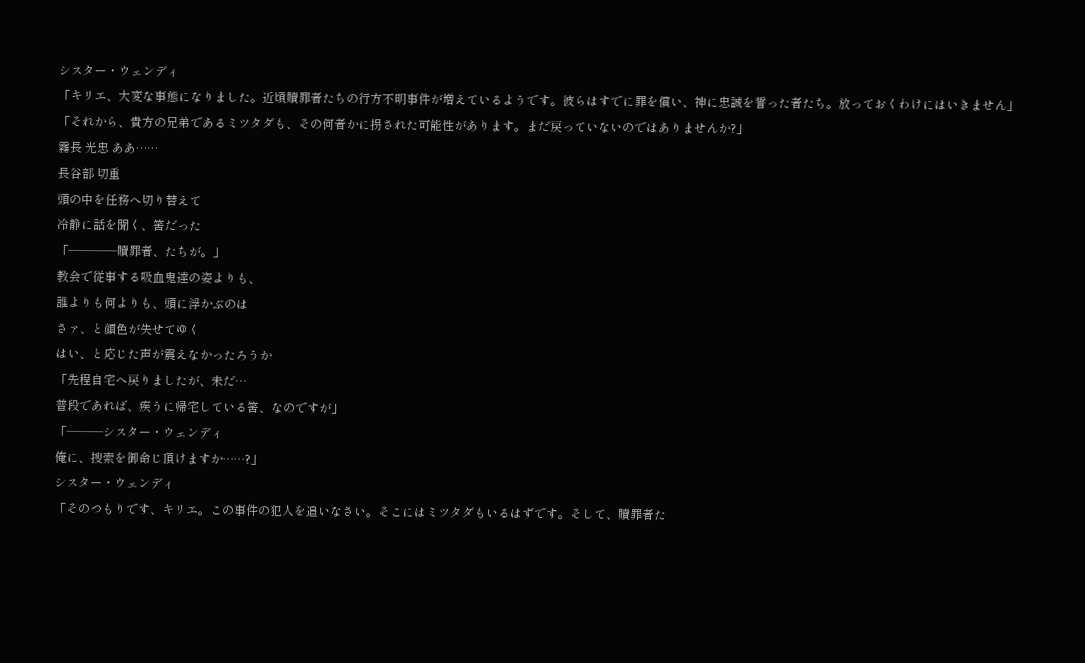シスター・ウェンディ
「キリエ、大変な事態になりました。近頃贖罪者たちの行方不明事件が増えているようです。彼らはすでに罪を償い、神に忠誠を誓った者たち。放っておくわけにはいきません」
「それから、貴方の兄弟であるミツタダも、その何者かに拐された可能性があります。まだ戻っていないのではありませんか?」
霧長 光忠 ああ……
長谷部 切重
頭の中を任務へ切り替えて
冷静に話を聞く、筈だった
「――――贖罪者、たちが。」
教会で従事する吸血鬼達の姿よりも、
誰よりも何よりも、頭に浮かぶのは
さァ、と顔色が失せてゆく
はい、と応じた声が震えなかったろうか
「先程自宅へ戻りましたが、未だ…
普段であれば、疾うに帰宅している筈、なのですが」
「―――シスター・ウェンディ
俺に、捜索を御命じ頂けますか……?」
シスター・ウェンディ
「そのつもりです、キリエ。この事件の犯人を追いなさい。そこにはミツタダもいるはずです。そして、贖罪者た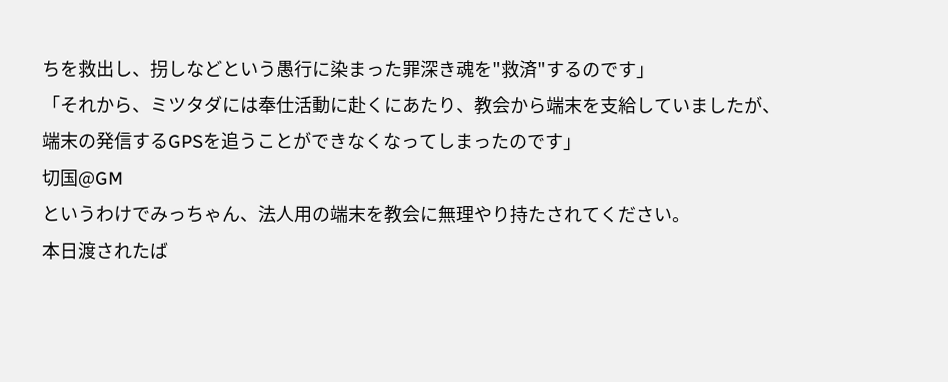ちを救出し、拐しなどという愚行に染まった罪深き魂を"救済"するのです」
「それから、ミツタダには奉仕活動に赴くにあたり、教会から端末を支給していましたが、端末の発信するGPSを追うことができなくなってしまったのです」
切国@GM
というわけでみっちゃん、法人用の端末を教会に無理やり持たされてください。
本日渡されたば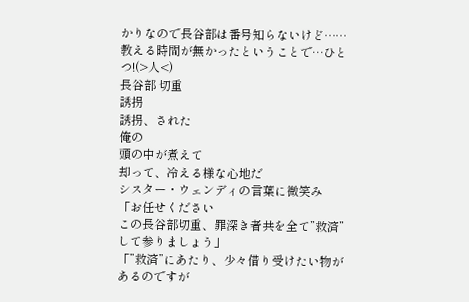かりなので長谷部は番号知らないけど……教える時間が無かったということで…ひとつ!(>人<)
長谷部 切重
誘拐
誘拐、された
俺の
頭の中が煮えて
却って、冷える様な心地だ
シスター・ウェンディの言葉に微笑み
「お任せください
この長谷部切重、罪深き者共を全て”救済”して参りましょう」
「”救済”にあたり、少々借り受けたい物があるのですが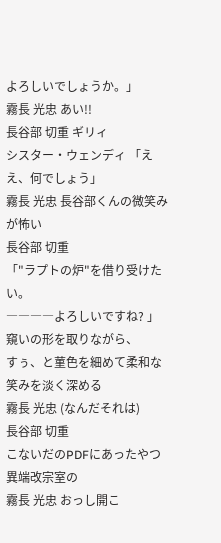よろしいでしょうか。」
霧長 光忠 あい!!
長谷部 切重 ギリィ
シスター・ウェンディ 「ええ、何でしょう」
霧長 光忠 長谷部くんの微笑みが怖い
長谷部 切重
「"ラプトの炉"を借り受けたい。
――――よろしいですね? 」
窺いの形を取りながら、
すぅ、と菫色を細めて柔和な笑みを淡く深める
霧長 光忠 (なんだそれは)
長谷部 切重
こないだのPDFにあったやつ
異端改宗室の
霧長 光忠 おっし開こ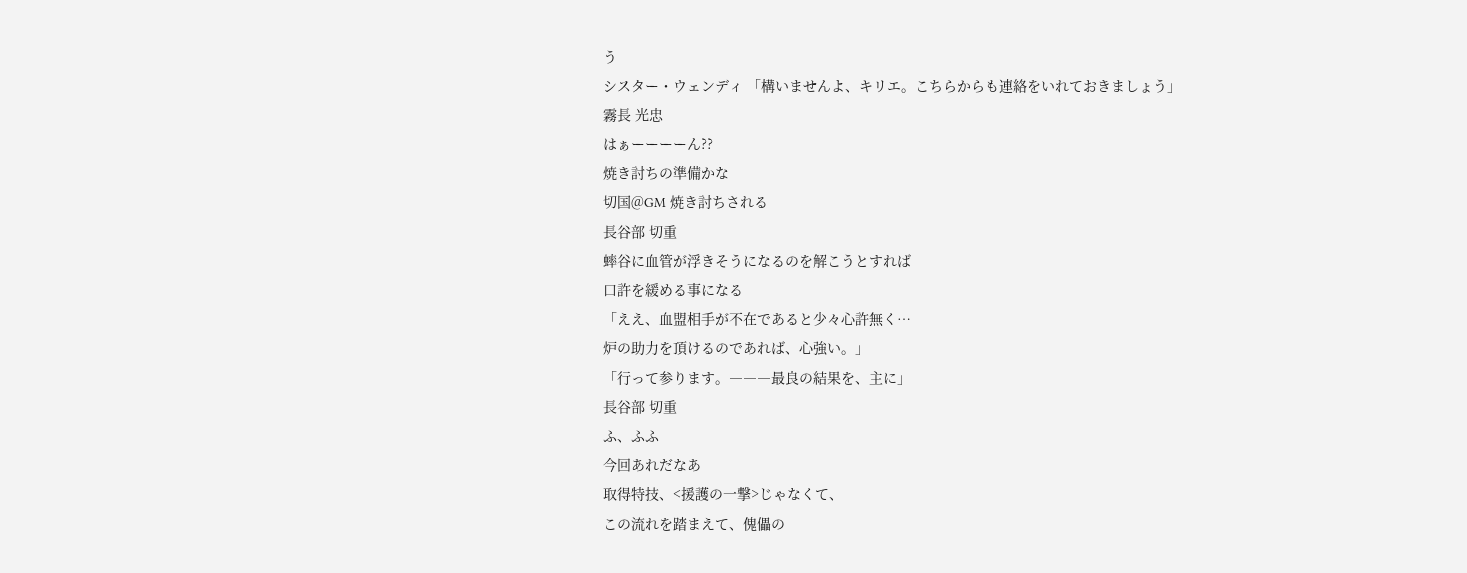う
シスター・ウェンディ 「構いませんよ、キリエ。こちらからも連絡をいれておきましょう」
霧長 光忠
はぁーーーーん??
焼き討ちの準備かな
切国@GM 焼き討ちされる
長谷部 切重
蟀谷に血管が浮きそうになるのを解こうとすれば
口許を緩める事になる
「ええ、血盟相手が不在であると少々心許無く…
炉の助力を頂けるのであれば、心強い。」
「行って参ります。―――最良の結果を、主に」
長谷部 切重
ふ、ふふ
今回あれだなあ
取得特技、<援護の一撃>じゃなくて、
この流れを踏まえて、傀儡の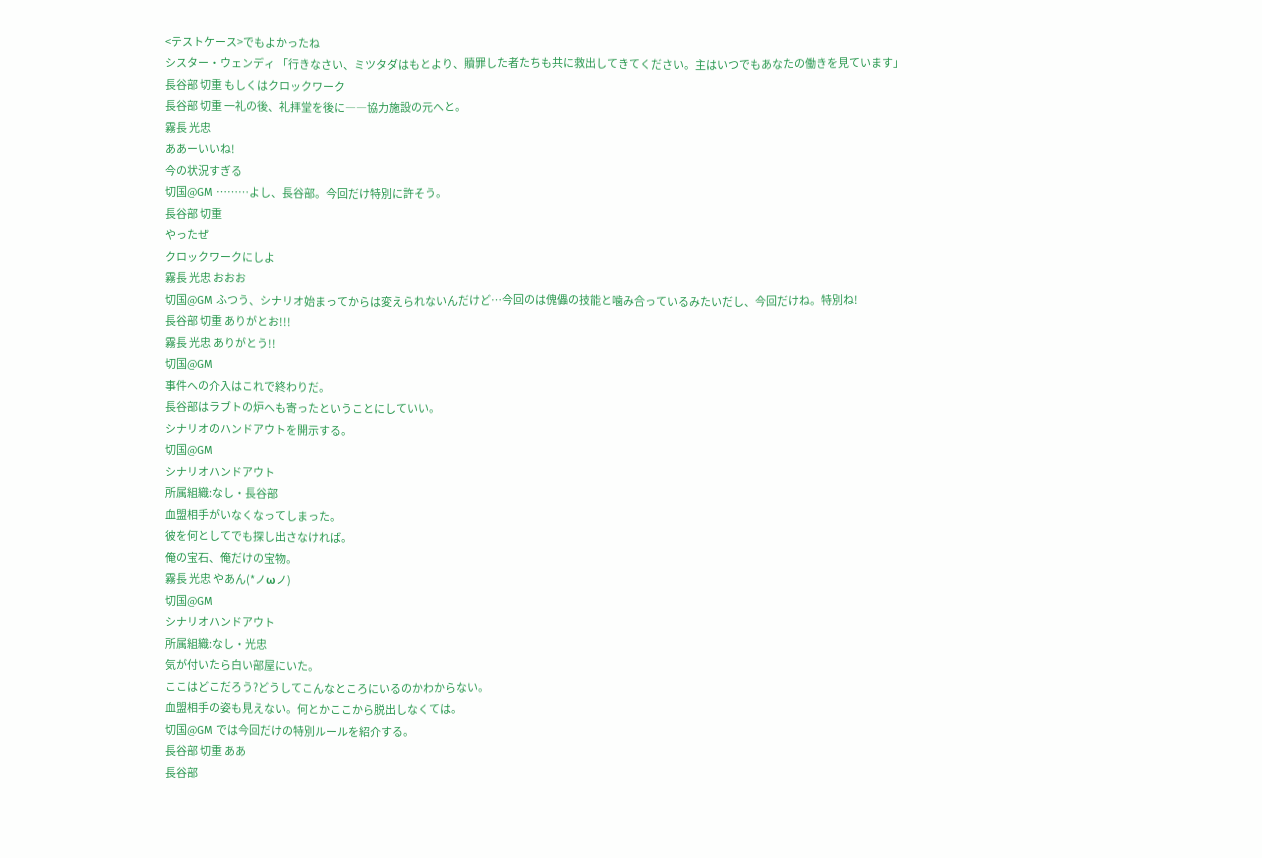<テストケース>でもよかったね
シスター・ウェンディ 「行きなさい、ミツタダはもとより、贖罪した者たちも共に救出してきてください。主はいつでもあなたの働きを見ています」
長谷部 切重 もしくはクロックワーク
長谷部 切重 一礼の後、礼拝堂を後に――協力施設の元へと。
霧長 光忠
ああーいいね!
今の状況すぎる
切国@GM ………よし、長谷部。今回だけ特別に許そう。
長谷部 切重
やったぜ
クロックワークにしよ
霧長 光忠 おおお
切国@GM ふつう、シナリオ始まってからは変えられないんだけど…今回のは傀儡の技能と噛み合っているみたいだし、今回だけね。特別ね!
長谷部 切重 ありがとお!!!
霧長 光忠 ありがとう!!
切国@GM
事件への介入はこれで終わりだ。
長谷部はラブトの炉へも寄ったということにしていい。
シナリオのハンドアウトを開示する。
切国@GM
シナリオハンドアウト
所属組織:なし・長谷部
血盟相手がいなくなってしまった。
彼を何としてでも探し出さなければ。
俺の宝石、俺だけの宝物。
霧長 光忠 やあん(*ノωノ)
切国@GM
シナリオハンドアウト
所属組織:なし・光忠
気が付いたら白い部屋にいた。
ここはどこだろう?どうしてこんなところにいるのかわからない。
血盟相手の姿も見えない。何とかここから脱出しなくては。
切国@GM では今回だけの特別ルールを紹介する。
長谷部 切重 ああ
長谷部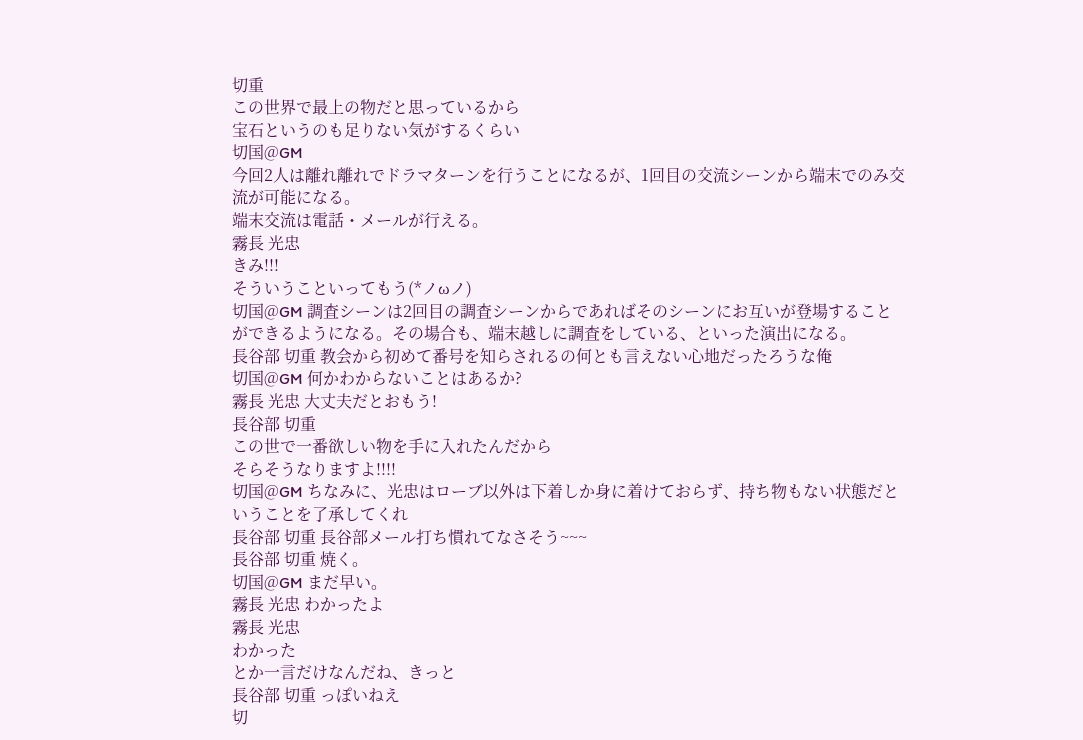切重
この世界で最上の物だと思っているから
宝石というのも足りない気がするくらい
切国@GM
今回2人は離れ離れでドラマターンを行うことになるが、1回目の交流シーンから端末でのみ交流が可能になる。
端末交流は電話・メールが行える。
霧長 光忠
きみ!!!
そういうこといってもう(*ノωノ)
切国@GM 調査シーンは2回目の調査シーンからであればそのシーンにお互いが登場することができるようになる。その場合も、端末越しに調査をしている、といった演出になる。
長谷部 切重 教会から初めて番号を知らされるの何とも言えない心地だったろうな俺
切国@GM 何かわからないことはあるか?
霧長 光忠 大丈夫だとおもう!
長谷部 切重
この世で一番欲しい物を手に入れたんだから
そらそうなりますよ!!!!
切国@GM ちなみに、光忠はローブ以外は下着しか身に着けておらず、持ち物もない状態だということを了承してくれ
長谷部 切重 長谷部メール打ち慣れてなさそう~~~
長谷部 切重 焼く。
切国@GM まだ早い。
霧長 光忠 わかったよ
霧長 光忠
わかった
とか一言だけなんだね、きっと
長谷部 切重 っぽいねえ
切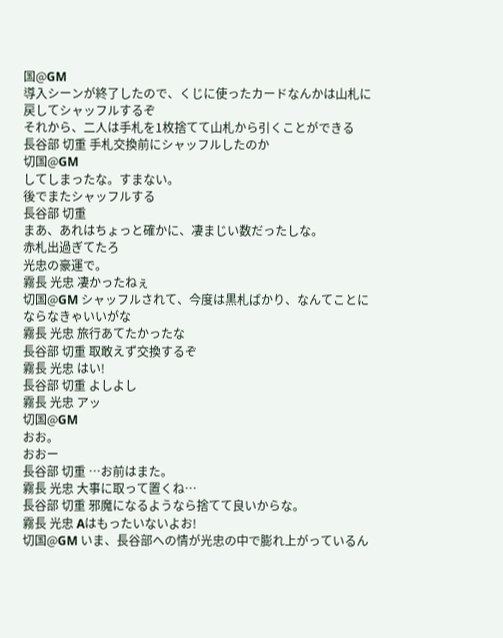国@GM
導入シーンが終了したので、くじに使ったカードなんかは山札に戻してシャッフルするぞ
それから、二人は手札を1枚捨てて山札から引くことができる
長谷部 切重 手札交換前にシャッフルしたのか
切国@GM
してしまったな。すまない。
後でまたシャッフルする
長谷部 切重
まあ、あれはちょっと確かに、凄まじい数だったしな。
赤札出過ぎてたろ
光忠の豪運で。
霧長 光忠 凄かったねぇ
切国@GM シャッフルされて、今度は黒札ばかり、なんてことにならなきゃいいがな
霧長 光忠 旅行あてたかったな
長谷部 切重 取敢えず交換するぞ
霧長 光忠 はい!
長谷部 切重 よしよし
霧長 光忠 アッ
切国@GM
おお。
おおー
長谷部 切重 …お前はまた。
霧長 光忠 大事に取って置くね…
長谷部 切重 邪魔になるようなら捨てて良いからな。
霧長 光忠 Aはもったいないよお!
切国@GM いま、長谷部への情が光忠の中で膨れ上がっているん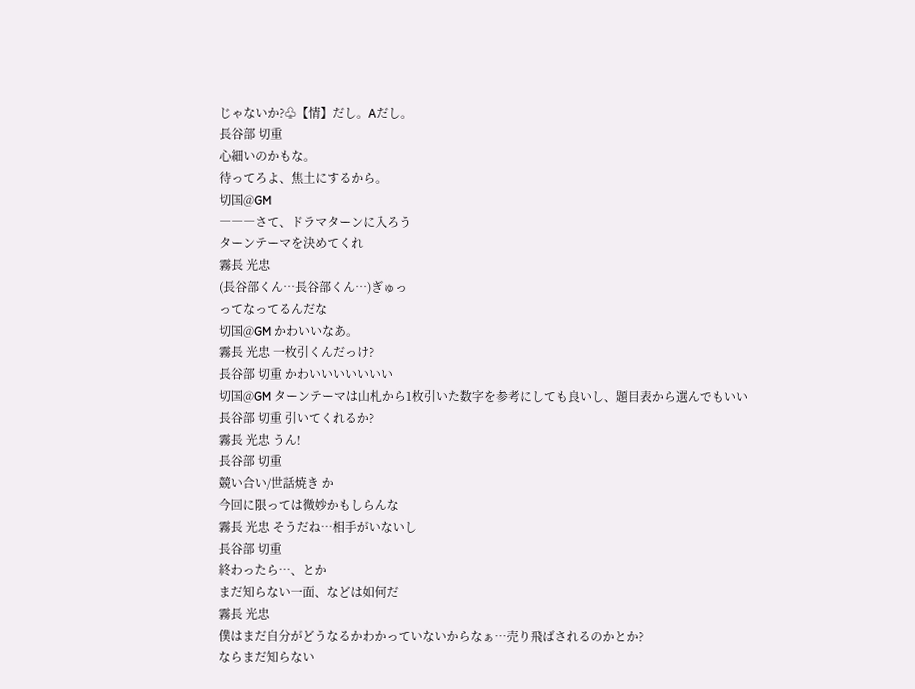じゃないか?♧【情】だし。Aだし。
長谷部 切重
心細いのかもな。
待ってろよ、焦土にするから。
切国@GM
―――さて、ドラマターンに入ろう
ターンテーマを決めてくれ
霧長 光忠
(長谷部くん…長谷部くん…)ぎゅっ
ってなってるんだな
切国@GM かわいいなあ。
霧長 光忠 一枚引くんだっけ?
長谷部 切重 かわいいいいいいい
切国@GM ターンテーマは山札から1枚引いた数字を参考にしても良いし、題目表から選んでもいい
長谷部 切重 引いてくれるか?
霧長 光忠 うん!
長谷部 切重
競い合い/世話焼き か
今回に限っては微妙かもしらんな
霧長 光忠 そうだね…相手がいないし
長谷部 切重
終わったら…、とか
まだ知らない一面、などは如何だ
霧長 光忠
僕はまだ自分がどうなるかわかっていないからなぁ…売り飛ばされるのかとか?
ならまだ知らない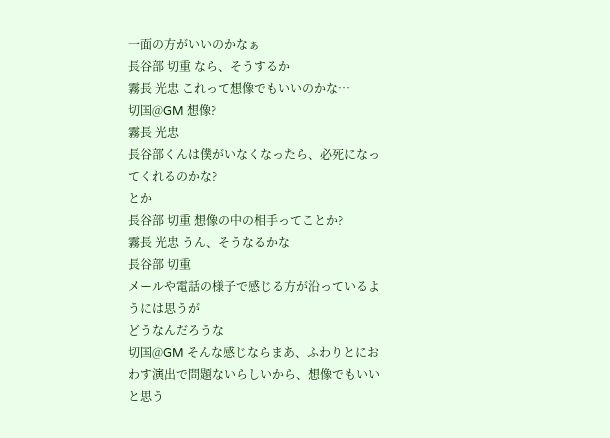一面の方がいいのかなぁ
長谷部 切重 なら、そうするか
霧長 光忠 これって想像でもいいのかな…
切国@GM 想像?
霧長 光忠
長谷部くんは僕がいなくなったら、必死になってくれるのかな?
とか
長谷部 切重 想像の中の相手ってことか?
霧長 光忠 うん、そうなるかな
長谷部 切重
メールや電話の様子で感じる方が沿っているようには思うが
どうなんだろうな
切国@GM そんな感じならまあ、ふわりとにおわす演出で問題ないらしいから、想像でもいいと思う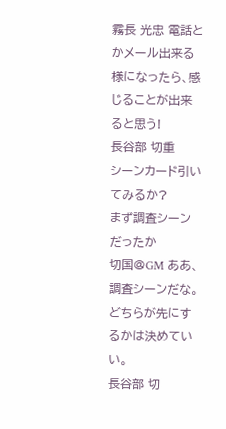霧長 光忠 電話とかメール出来る様になったら、感じることが出来ると思う!
長谷部 切重
シーンカード引いてみるか?
まず調査シーンだったか
切国@GM ああ、調査シーンだな。どちらが先にするかは決めていい。
長谷部 切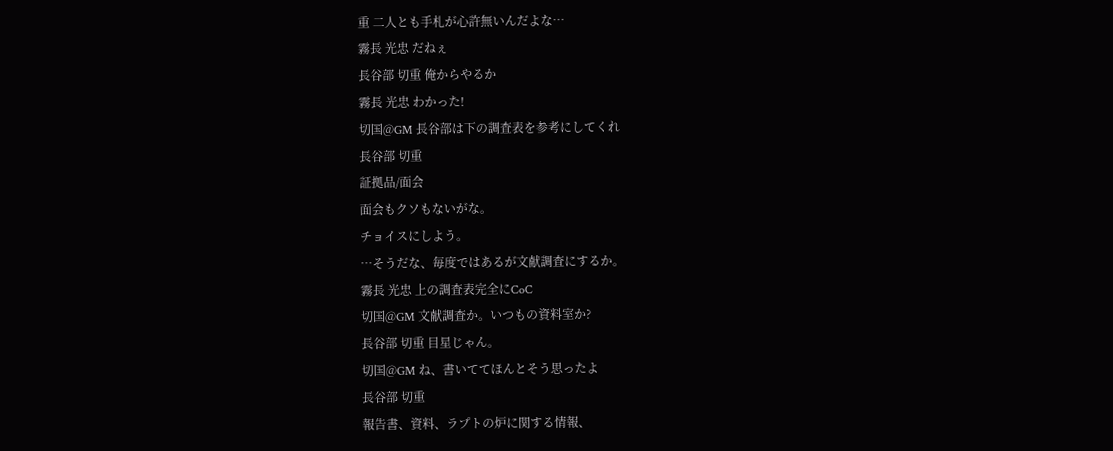重 二人とも手札が心許無いんだよな…
霧長 光忠 だねぇ
長谷部 切重 俺からやるか
霧長 光忠 わかった!
切国@GM 長谷部は下の調査表を参考にしてくれ
長谷部 切重
証拠品/面会
面会もクソもないがな。
チョイスにしよう。
…そうだな、毎度ではあるが文献調査にするか。
霧長 光忠 上の調査表完全にCoC
切国@GM 文献調査か。いつもの資料室か?
長谷部 切重 目星じゃん。
切国@GM ね、書いててほんとそう思ったよ
長谷部 切重
報告書、資料、ラプトの炉に関する情報、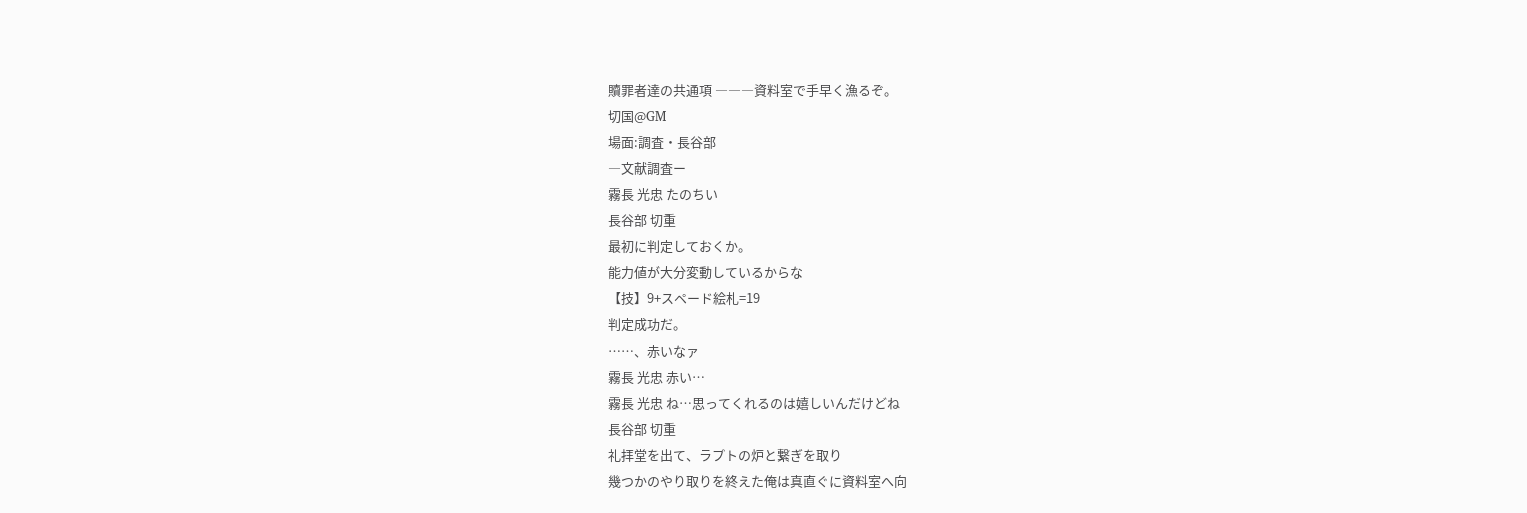贖罪者達の共通項 ―――資料室で手早く漁るぞ。
切国@GM
場面:調査・長谷部
―文献調査ー
霧長 光忠 たのちい
長谷部 切重
最初に判定しておくか。
能力値が大分変動しているからな
【技】9+スペード絵札=19
判定成功だ。
……、赤いなァ
霧長 光忠 赤い…
霧長 光忠 ね…思ってくれるのは嬉しいんだけどね
長谷部 切重
礼拝堂を出て、ラプトの炉と繋ぎを取り
幾つかのやり取りを終えた俺は真直ぐに資料室へ向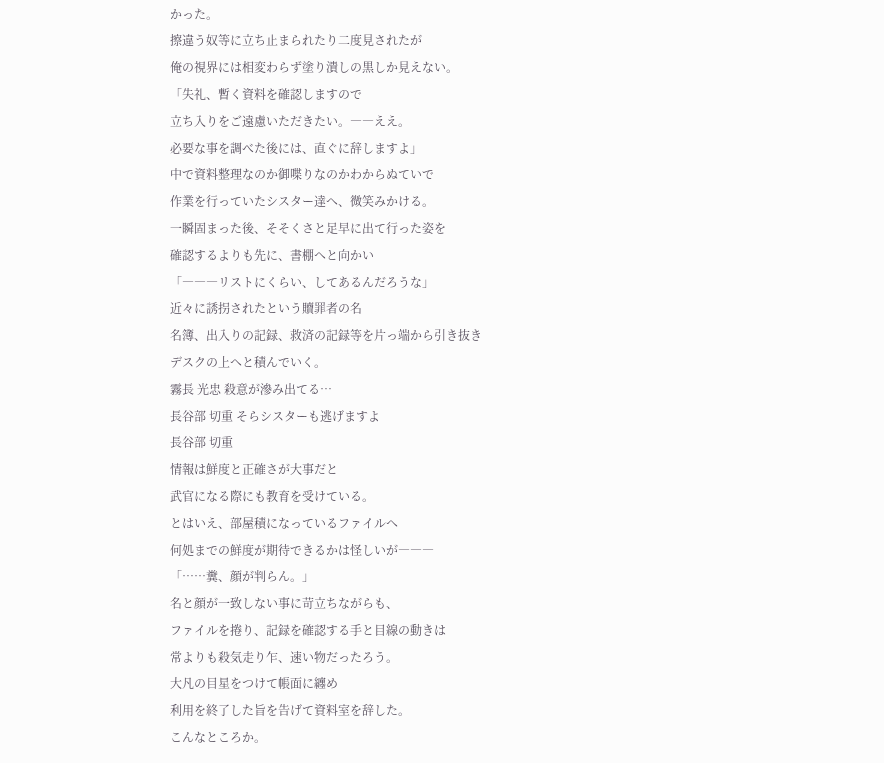かった。
擦違う奴等に立ち止まられたり二度見されたが
俺の視界には相変わらず塗り潰しの黒しか見えない。
「失礼、暫く資料を確認しますので
立ち入りをご遠慮いただきたい。――ええ。
必要な事を調べた後には、直ぐに辞しますよ」
中で資料整理なのか御喋りなのかわからぬていで
作業を行っていたシスター達へ、微笑みかける。
一瞬固まった後、そそくさと足早に出て行った姿を
確認するよりも先に、書棚へと向かい
「―――リストにくらい、してあるんだろうな」
近々に誘拐されたという贖罪者の名
名簿、出入りの記録、救済の記録等を片っ端から引き抜き
デスクの上へと積んでいく。
霧長 光忠 殺意が滲み出てる…
長谷部 切重 そらシスターも逃げますよ
長谷部 切重
情報は鮮度と正確さが大事だと
武官になる際にも教育を受けている。
とはいえ、部屋積になっているファイルへ
何処までの鮮度が期待できるかは怪しいが―――
「……糞、顔が判らん。」
名と顔が一致しない事に苛立ちながらも、
ファイルを捲り、記録を確認する手と目線の動きは
常よりも殺気走り乍、速い物だったろう。
大凡の目星をつけて帳面に纏め
利用を終了した旨を告げて資料室を辞した。
こんなところか。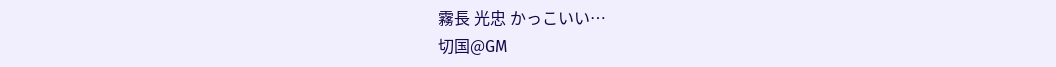霧長 光忠 かっこいい…
切国@GM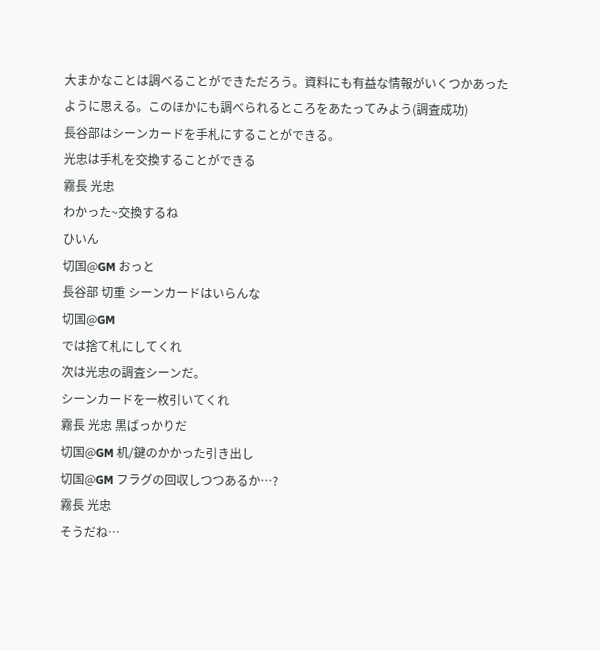大まかなことは調べることができただろう。資料にも有益な情報がいくつかあったように思える。このほかにも調べられるところをあたってみよう(調査成功)
長谷部はシーンカードを手札にすることができる。
光忠は手札を交換することができる
霧長 光忠
わかった~交換するね
ひいん
切国@GM おっと
長谷部 切重 シーンカードはいらんな
切国@GM
では捨て札にしてくれ
次は光忠の調査シーンだ。
シーンカードを一枚引いてくれ
霧長 光忠 黒ばっかりだ
切国@GM 机/鍵のかかった引き出し
切国@GM フラグの回収しつつあるか…?
霧長 光忠
そうだね…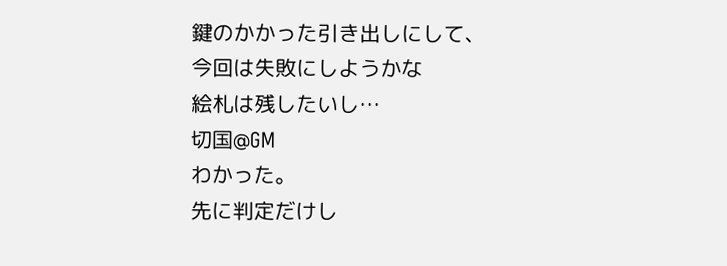鍵のかかった引き出しにして、
今回は失敗にしようかな
絵札は残したいし…
切国@GM
わかった。
先に判定だけし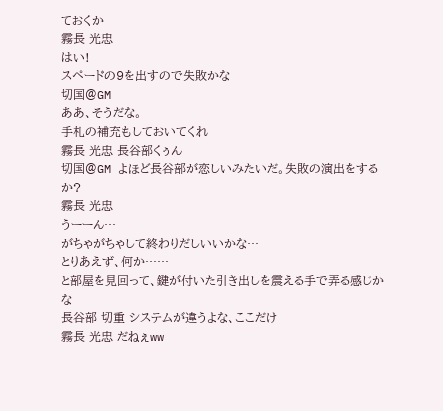ておくか
霧長 光忠
はい!
スペードの9を出すので失敗かな
切国@GM
ああ、そうだな。
手札の補充もしておいてくれ
霧長 光忠 長谷部くぅん
切国@GM よほど長谷部が恋しいみたいだ。失敗の演出をするか?
霧長 光忠
うーーん…
がちゃがちゃして終わりだしいいかな…
とりあえず、何か……
と部屋を見回って、鍵が付いた引き出しを震える手で弄る感じかな
長谷部 切重 システムが違うよな、ここだけ
霧長 光忠 だねぇww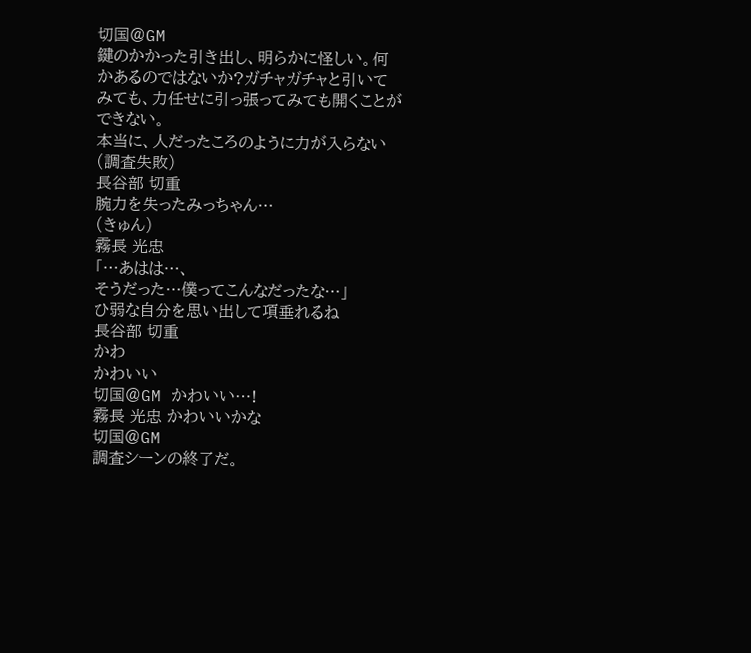切国@GM
鍵のかかった引き出し、明らかに怪しい。何かあるのではないか?ガチャガチャと引いてみても、力任せに引っ張ってみても開くことができない。
本当に、人だったころのように力が入らない(調査失敗)
長谷部 切重
腕力を失ったみっちゃん…
(きゅん)
霧長 光忠
「…あはは…、
そうだった…僕ってこんなだったな…」
ひ弱な自分を思い出して項垂れるね
長谷部 切重
かわ
かわいい
切国@GM かわいい…!
霧長 光忠 かわいいかな
切国@GM
調査シーンの終了だ。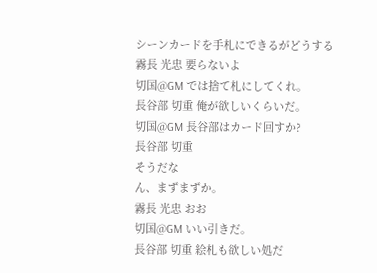シーンカードを手札にできるがどうする
霧長 光忠 要らないよ
切国@GM では捨て札にしてくれ。
長谷部 切重 俺が欲しいくらいだ。
切国@GM 長谷部はカード回すか?
長谷部 切重
そうだな
ん、まずまずか。
霧長 光忠 おお
切国@GM いい引きだ。
長谷部 切重 絵札も欲しい処だ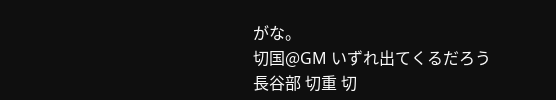がな。
切国@GM いずれ出てくるだろう
長谷部 切重 切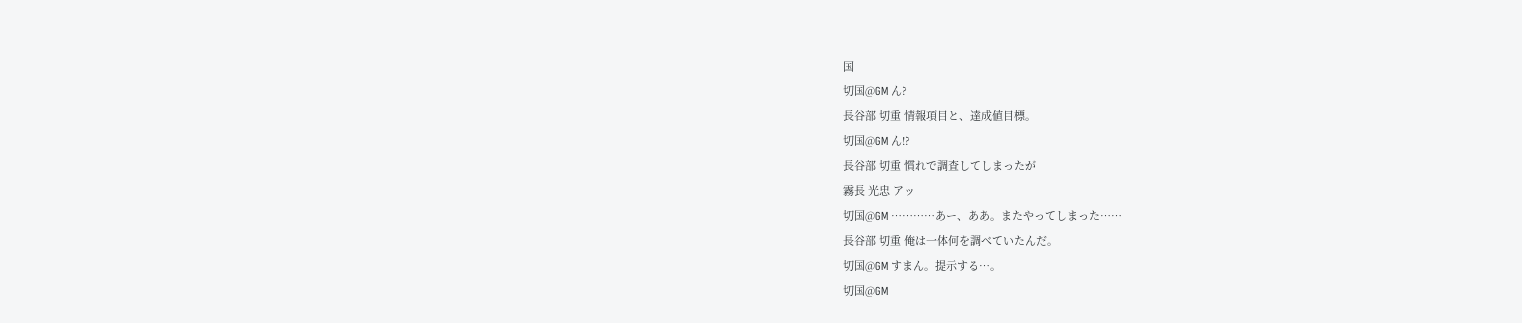国
切国@GM ん?
長谷部 切重 情報項目と、達成値目標。
切国@GM ん!?
長谷部 切重 慣れで調査してしまったが
霧長 光忠 アッ
切国@GM …………あー、ああ。またやってしまった……
長谷部 切重 俺は一体何を調べていたんだ。
切国@GM すまん。提示する…。
切国@GM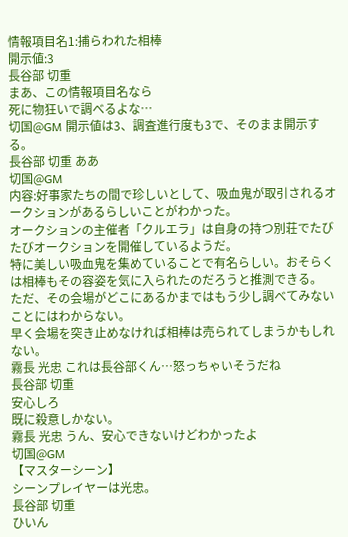情報項目名1:捕らわれた相棒
開示値:3
長谷部 切重
まあ、この情報項目名なら
死に物狂いで調べるよな…
切国@GM 開示値は3、調査進行度も3で、そのまま開示する。
長谷部 切重 ああ
切国@GM
内容:好事家たちの間で珍しいとして、吸血鬼が取引されるオークションがあるらしいことがわかった。
オークションの主催者「クルエラ」は自身の持つ別荘でたびたびオークションを開催しているようだ。
特に美しい吸血鬼を集めていることで有名らしい。おそらくは相棒もその容姿を気に入られたのだろうと推測できる。
ただ、その会場がどこにあるかまではもう少し調べてみないことにはわからない。
早く会場を突き止めなければ相棒は売られてしまうかもしれない。
霧長 光忠 これは長谷部くん…怒っちゃいそうだね
長谷部 切重
安心しろ
既に殺意しかない。
霧長 光忠 うん、安心できないけどわかったよ
切国@GM
【マスターシーン】
シーンプレイヤーは光忠。
長谷部 切重
ひいん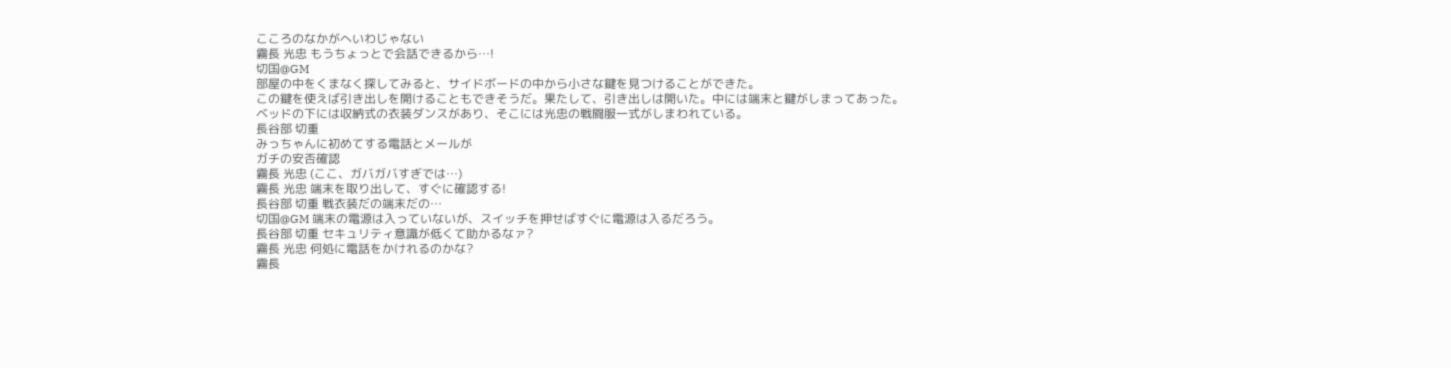こころのなかがへいわじゃない
霧長 光忠 もうちょっとで会話できるから…!
切国@GM
部屋の中をくまなく探してみると、サイドボードの中から小さな鍵を見つけることができた。
この鍵を使えば引き出しを開けることもできそうだ。果たして、引き出しは開いた。中には端末と鍵がしまってあった。
ベッドの下には収納式の衣装ダンスがあり、そこには光忠の戦闘服一式がしまわれている。
長谷部 切重
みっちゃんに初めてする電話とメールが
ガチの安否確認
霧長 光忠 (ここ、ガバガバすぎでは…)
霧長 光忠 端末を取り出して、すぐに確認する!
長谷部 切重 戦衣装だの端末だの…
切国@GM 端末の電源は入っていないが、スイッチを押せばすぐに電源は入るだろう。
長谷部 切重 セキュリティ意識が低くて助かるなァ?
霧長 光忠 何処に電話をかけれるのかな?
霧長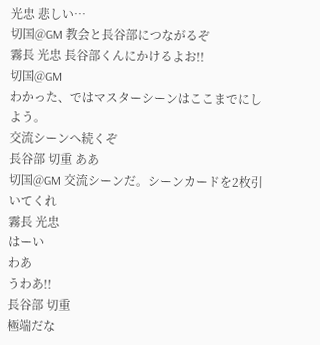光忠 悲しい…
切国@GM 教会と長谷部につながるぞ
霧長 光忠 長谷部くんにかけるよお!!
切国@GM
わかった、ではマスターシーンはここまでにしよう。
交流シーンへ続くぞ
長谷部 切重 ああ
切国@GM 交流シーンだ。シーンカードを2枚引いてくれ
霧長 光忠
はーい
わあ
うわあ!!
長谷部 切重
極端だな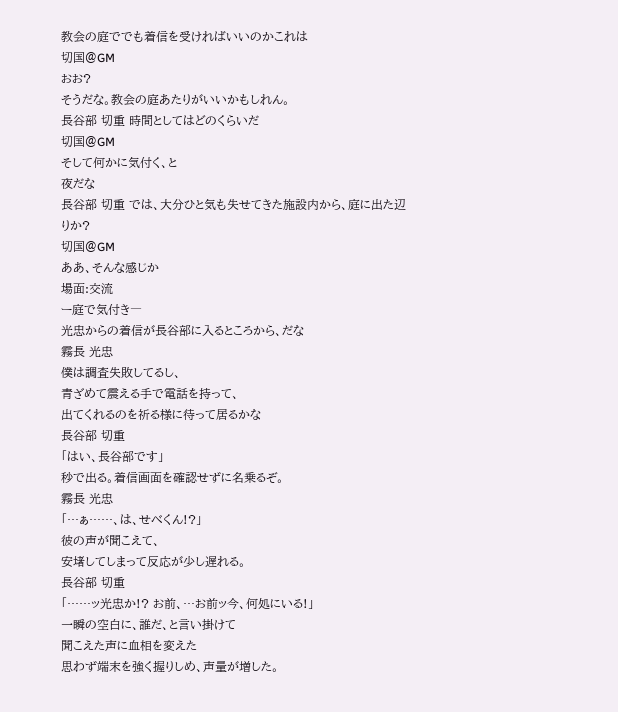教会の庭ででも着信を受ければいいのかこれは
切国@GM
おお?
そうだな。教会の庭あたりがいいかもしれん。
長谷部 切重 時間としてはどのくらいだ
切国@GM
そして何かに気付く、と
夜だな
長谷部 切重 では、大分ひと気も失せてきた施設内から、庭に出た辺りか?
切国@GM
ああ、そんな感じか
場面:交流
ー庭で気付き―
光忠からの着信が長谷部に入るところから、だな
霧長 光忠
僕は調査失敗してるし、
青ざめて震える手で電話を持って、
出てくれるのを祈る様に待って居るかな
長谷部 切重
「はい、長谷部です」
秒で出る。着信画面を確認せずに名乗るぞ。
霧長 光忠
「…ぁ……、は、せべくん!?」
彼の声が聞こえて、
安堵してしまって反応が少し遅れる。
長谷部 切重
「……ッ光忠か!? お前、…お前ッ今、何処にいる!」
一瞬の空白に、誰だ、と言い掛けて
聞こえた声に血相を変えた
思わず端末を強く握りしめ、声量が増した。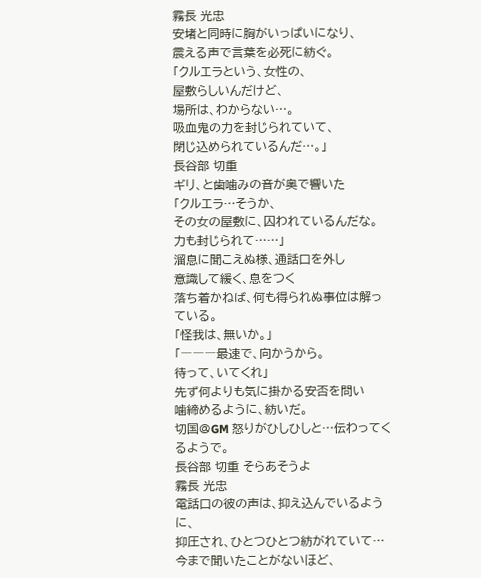霧長 光忠
安堵と同時に胸がいっぱいになり、
震える声で言葉を必死に紡ぐ。
「クルエラという、女性の、
屋敷らしいんだけど、
場所は、わからない…。
吸血鬼の力を封じられていて、
閉じ込められているんだ…。」
長谷部 切重
ギリ、と歯噛みの音が奥で響いた
「クルエラ…そうか、
その女の屋敷に、囚われているんだな。
力も封じられて……」
溜息に聞こえぬ様、通話口を外し
意識して緩く、息をつく
落ち着かねば、何も得られぬ事位は解っている。
「怪我は、無いか。」
「―――最速で、向かうから。
待って、いてくれ」
先ず何よりも気に掛かる安否を問い
噛締めるように、紡いだ。
切国@GM 怒りがひしひしと…伝わってくるようで。
長谷部 切重 そらあそうよ
霧長 光忠
電話口の彼の声は、抑え込んでいるように、
抑圧され、ひとつひとつ紡がれていて…
今まで聞いたことがないほど、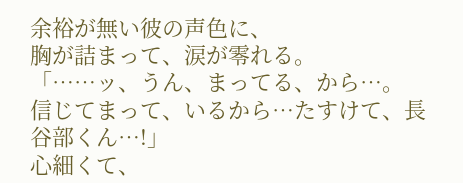余裕が無い彼の声色に、
胸が詰まって、涙が零れる。
「……ッ、うん、まってる、から…。
信じてまって、いるから…たすけて、長谷部くん…!」
心細くて、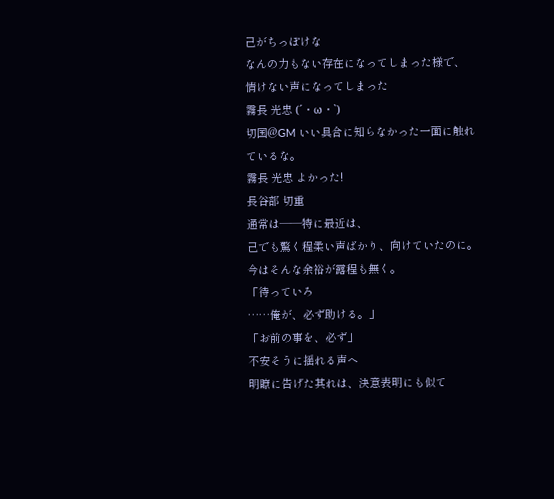己がちっぽけな
なんの力もない存在になってしまった様で、
情けない声になってしまった
霧長 光忠 (´・ω・`)
切国@GM いい具合に知らなかった一面に触れているな。
霧長 光忠 よかった!
長谷部 切重
通常は――特に最近は、
己でも驚く程柔い声ばかり、向けていたのに。
今はそんな余裕が露程も無く。
「待っていろ
……俺が、必ず助ける。」
「お前の事を、必ず」
不安そうに揺れる声へ
明瞭に告げた其れは、決意表明にも似て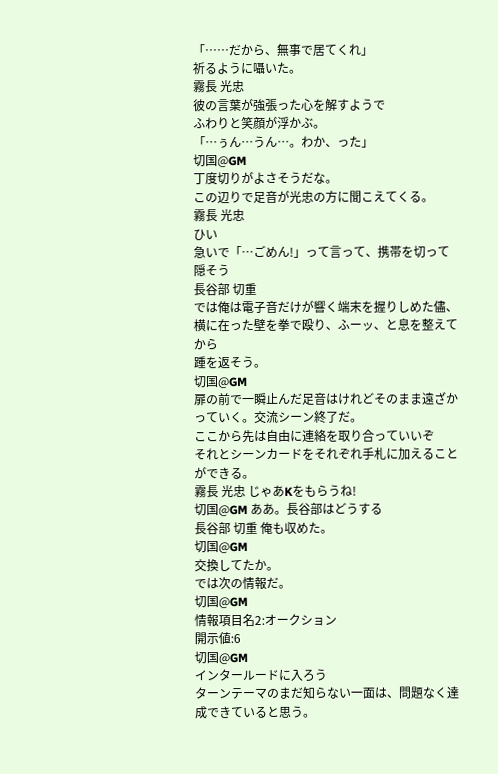「……だから、無事で居てくれ」
祈るように囁いた。
霧長 光忠
彼の言葉が強張った心を解すようで
ふわりと笑顔が浮かぶ。
「…ぅん…うん…。わか、った」
切国@GM
丁度切りがよさそうだな。
この辺りで足音が光忠の方に聞こえてくる。
霧長 光忠
ひい
急いで「…ごめん!」って言って、携帯を切って隠そう
長谷部 切重
では俺は電子音だけが響く端末を握りしめた儘、
横に在った壁を拳で殴り、ふーッ、と息を整えてから
踵を返そう。
切国@GM
扉の前で一瞬止んだ足音はけれどそのまま遠ざかっていく。交流シーン終了だ。
ここから先は自由に連絡を取り合っていいぞ
それとシーンカードをそれぞれ手札に加えることができる。
霧長 光忠 じゃあKをもらうね!
切国@GM ああ。長谷部はどうする
長谷部 切重 俺も収めた。
切国@GM
交換してたか。
では次の情報だ。
切国@GM
情報項目名2:オークション
開示値:6
切国@GM
インタールードに入ろう
ターンテーマのまだ知らない一面は、問題なく達成できていると思う。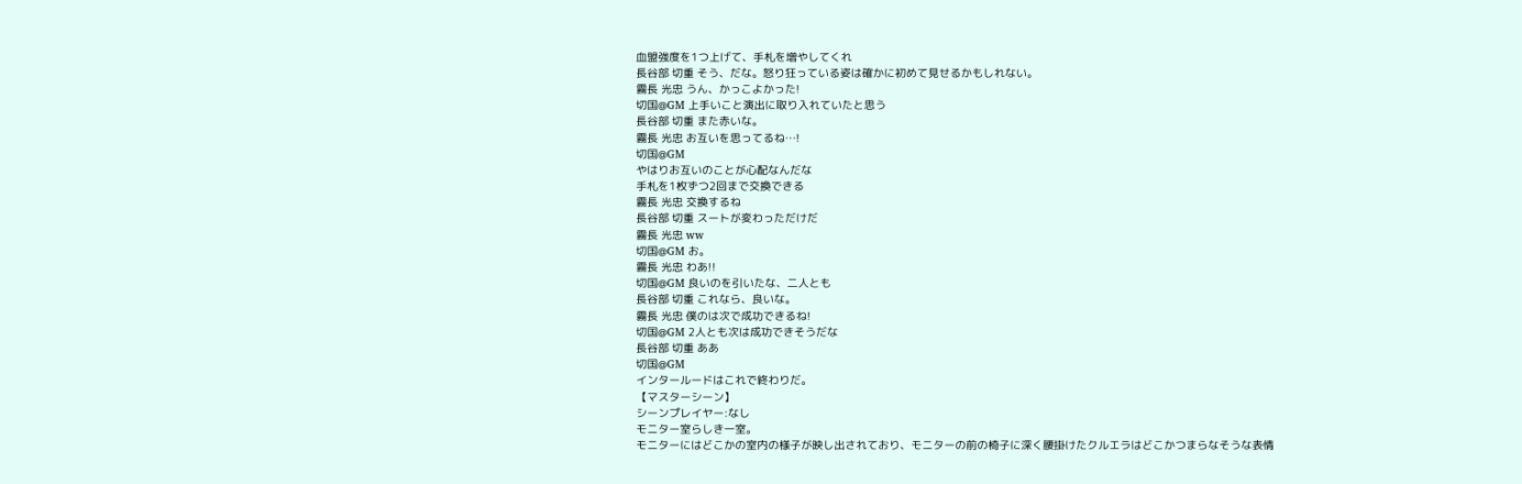血盟強度を1つ上げて、手札を増やしてくれ
長谷部 切重 そう、だな。怒り狂っている姿は確かに初めて見せるかもしれない。
霧長 光忠 うん、かっこよかった!
切国@GM 上手いこと演出に取り入れていたと思う
長谷部 切重 また赤いな。
霧長 光忠 お互いを思ってるね…!
切国@GM
やはりお互いのことが心配なんだな
手札を1枚ずつ2回まで交換できる
霧長 光忠 交換するね
長谷部 切重 スートが変わっただけだ
霧長 光忠 ww
切国@GM お。
霧長 光忠 わあ!!
切国@GM 良いのを引いたな、二人とも
長谷部 切重 これなら、良いな。
霧長 光忠 僕のは次で成功できるね!
切国@GM 2人とも次は成功できそうだな
長谷部 切重 ああ
切国@GM
インタールードはこれで終わりだ。
【マスターシーン】
シーンプレイヤー:なし
モニター室らしき一室。
モニターにはどこかの室内の様子が映し出されており、モニターの前の椅子に深く腰掛けたクルエラはどこかつまらなそうな表情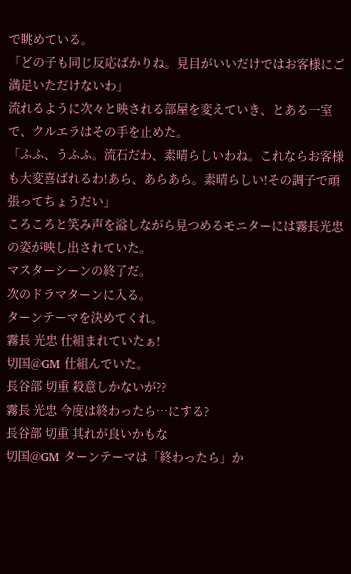で眺めている。
「どの子も同じ反応ばかりね。見目がいいだけではお客様にご満足いただけないわ」
流れるように次々と映される部屋を変えていき、とある一室で、クルエラはその手を止めた。
「ふふ、うふふ。流石だわ、素晴らしいわね。これならお客様も大変喜ばれるわ!あら、あらあら。素晴らしい!その調子で頑張ってちょうだい」
ころころと笑み声を溢しながら見つめるモニターには霧長光忠の姿が映し出されていた。
マスターシーンの終了だ。
次のドラマターンに入る。
ターンテーマを決めてくれ。
霧長 光忠 仕組まれていたぁ!
切国@GM 仕組んでいた。
長谷部 切重 殺意しかないが??
霧長 光忠 今度は終わったら…にする?
長谷部 切重 其れが良いかもな
切国@GM ターンテーマは「終わったら」か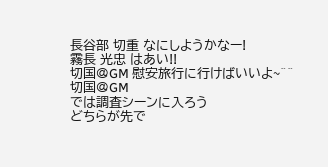長谷部 切重 なにしようかなー!
霧長 光忠 はあい!!
切国@GM 慰安旅行に行けばいいよ~^^
切国@GM
では調査シーンに入ろう
どちらが先で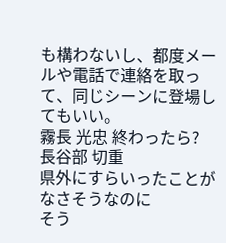も構わないし、都度メールや電話で連絡を取って、同じシーンに登場してもいい。
霧長 光忠 終わったら?
長谷部 切重
県外にすらいったことがなさそうなのに
そう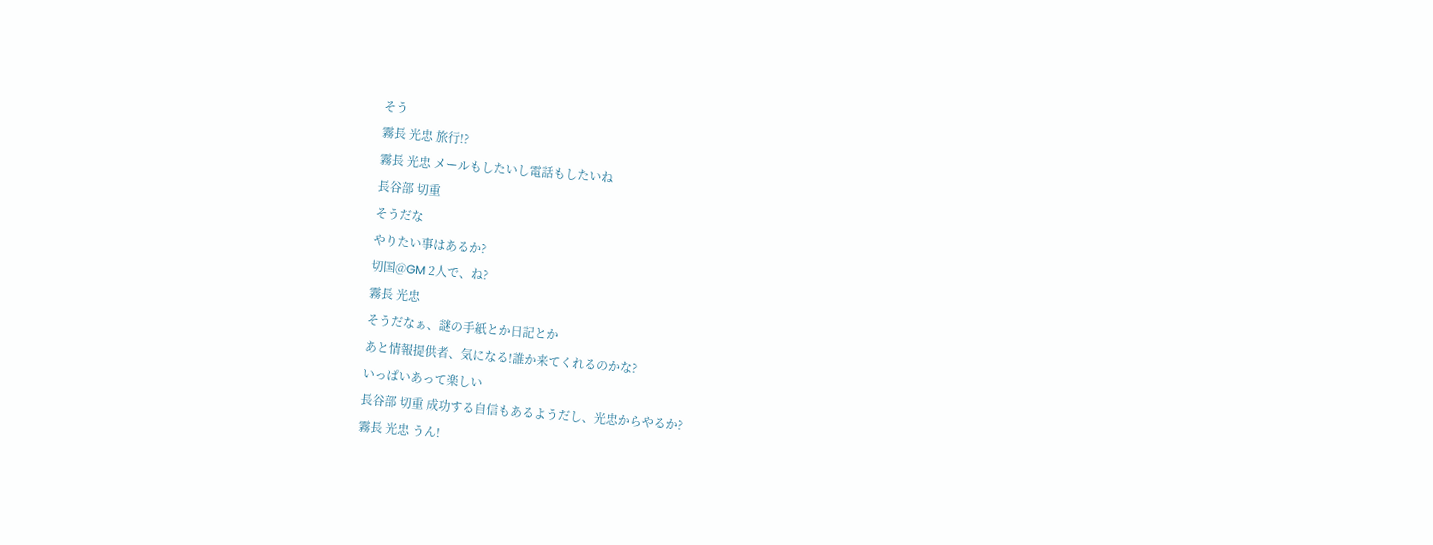そう
霧長 光忠 旅行!?
霧長 光忠 メールもしたいし電話もしたいね
長谷部 切重
そうだな
やりたい事はあるか?
切国@GM 2人で、ね?
霧長 光忠
そうだなぁ、謎の手紙とか日記とか
あと情報提供者、気になる!誰か来てくれるのかな?
いっぱいあって楽しい
長谷部 切重 成功する自信もあるようだし、光忠からやるか?
霧長 光忠 うん!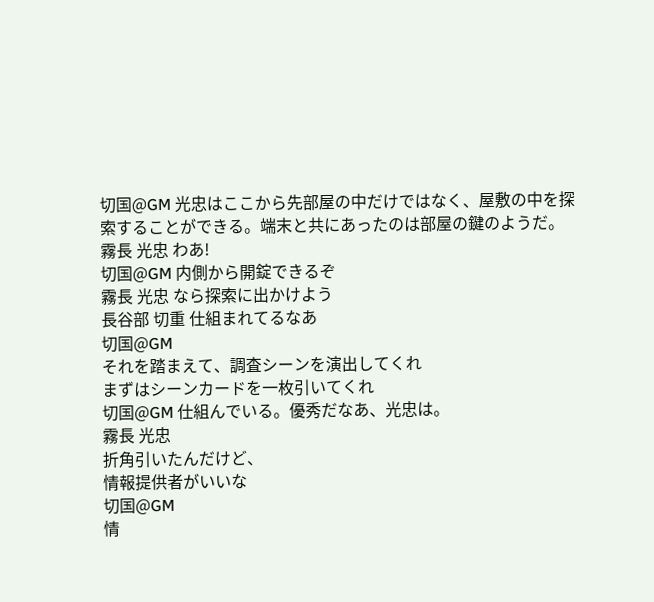切国@GM 光忠はここから先部屋の中だけではなく、屋敷の中を探索することができる。端末と共にあったのは部屋の鍵のようだ。
霧長 光忠 わあ!
切国@GM 内側から開錠できるぞ
霧長 光忠 なら探索に出かけよう
長谷部 切重 仕組まれてるなあ
切国@GM
それを踏まえて、調査シーンを演出してくれ
まずはシーンカードを一枚引いてくれ
切国@GM 仕組んでいる。優秀だなあ、光忠は。
霧長 光忠
折角引いたんだけど、
情報提供者がいいな
切国@GM
情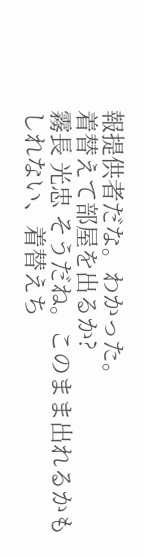報提供者だな。わかった。
着替えて部屋を出るか?
霧長 光忠 そうだね。このまま出れるかもしれない、着替えち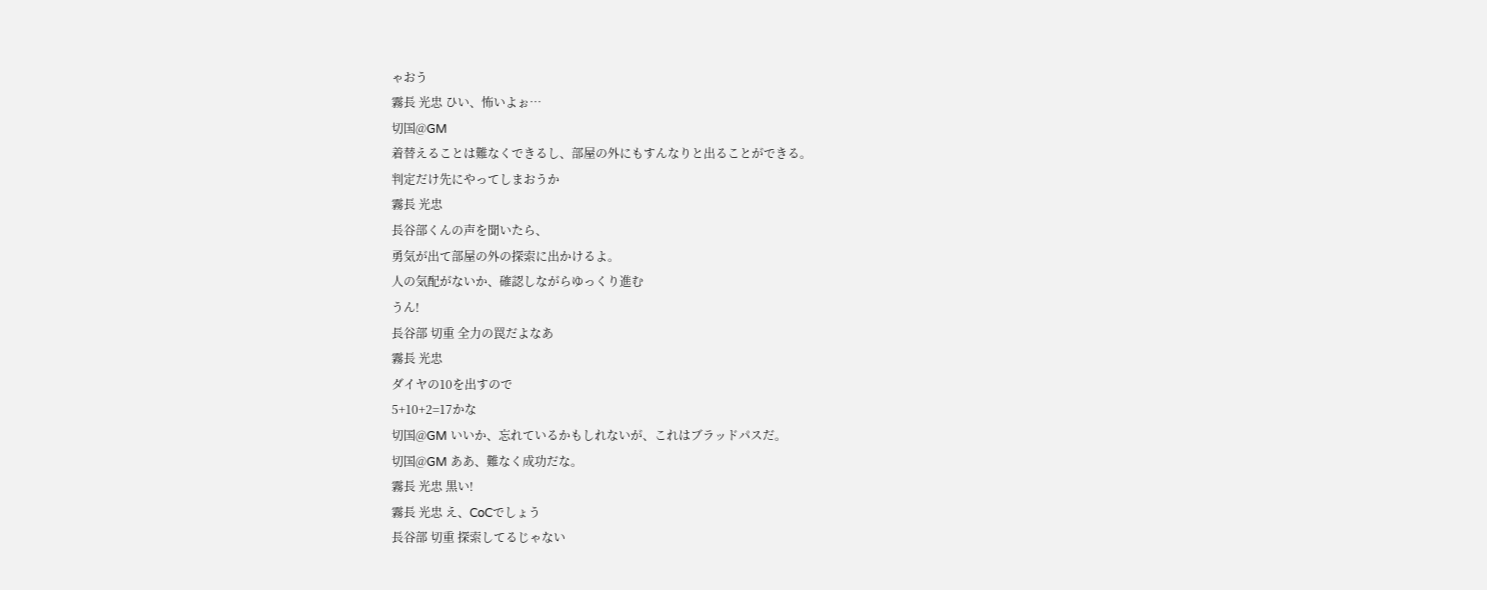ゃおう
霧長 光忠 ひい、怖いよぉ…
切国@GM
着替えることは難なくできるし、部屋の外にもすんなりと出ることができる。
判定だけ先にやってしまおうか
霧長 光忠
長谷部くんの声を聞いたら、
勇気が出て部屋の外の探索に出かけるよ。
人の気配がないか、確認しながらゆっくり進む
うん!
長谷部 切重 全力の罠だよなあ
霧長 光忠
ダイヤの10を出すので
5+10+2=17かな
切国@GM いいか、忘れているかもしれないが、これはブラッドパスだ。
切国@GM ああ、難なく成功だな。
霧長 光忠 黒い!
霧長 光忠 え、CoCでしょう
長谷部 切重 探索してるじゃない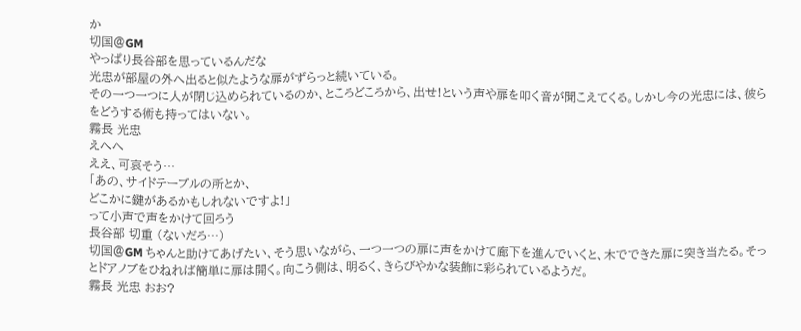か
切国@GM
やっぱり長谷部を思っているんだな
光忠が部屋の外へ出ると似たような扉がずらっと続いている。
その一つ一つに人が閉じ込められているのか、ところどころから、出せ!という声や扉を叩く音が聞こえてくる。しかし今の光忠には、彼らをどうする術も持ってはいない。
霧長 光忠
えへへ
ええ、可哀そう…
「あの、サイドテーブルの所とか、
どこかに鍵があるかもしれないですよ!」
って小声で声をかけて回ろう
長谷部 切重 (ないだろ…)
切国@GM ちゃんと助けてあげたい、そう思いながら、一つ一つの扉に声をかけて廊下を進んでいくと、木でできた扉に突き当たる。そっとドアノブをひねれば簡単に扉は開く。向こう側は、明るく、きらびやかな装飾に彩られているようだ。
霧長 光忠 おお?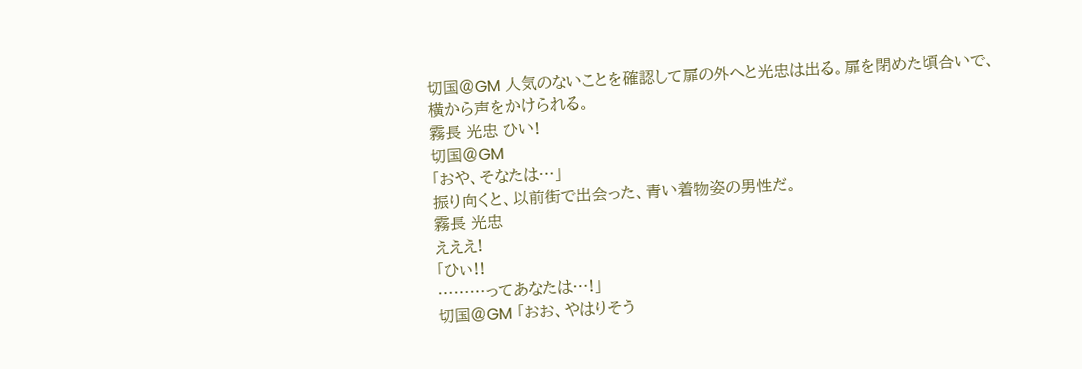切国@GM 人気のないことを確認して扉の外へと光忠は出る。扉を閉めた頃合いで、横から声をかけられる。
霧長 光忠 ひい!
切国@GM
「おや、そなたは…」
振り向くと、以前街で出会った、青い着物姿の男性だ。
霧長 光忠
えええ!
「ひぃ!!
………ってあなたは…!」
切国@GM 「おお、やはりそう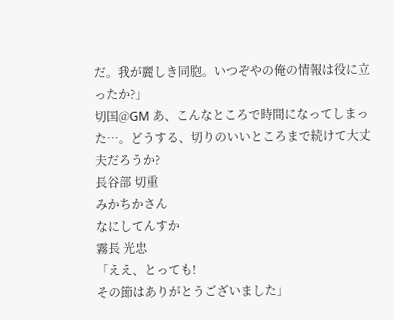だ。我が麗しき同胞。いつぞやの俺の情報は役に立ったか?」
切国@GM あ、こんなところで時間になってしまった…。どうする、切りのいいところまで続けて大丈夫だろうか?
長谷部 切重
みかちかさん
なにしてんすか
霧長 光忠
「ええ、とっても!
その節はありがとうございました」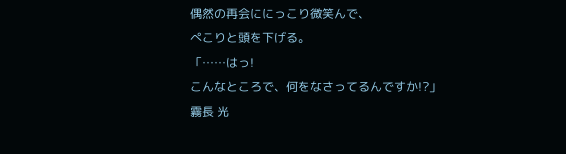偶然の再会ににっこり微笑んで、
ぺこりと頭を下げる。
「……はっ!
こんなところで、何をなさってるんですか!?」
霧長 光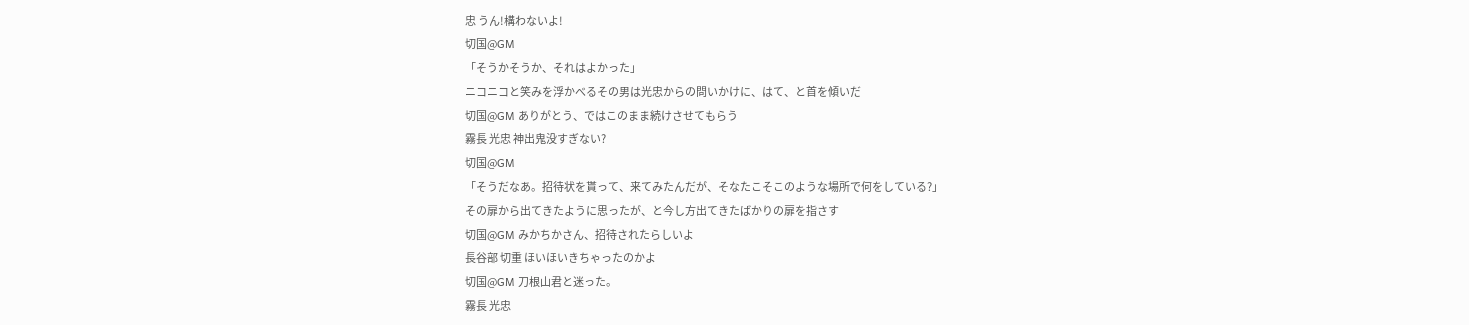忠 うん!構わないよ!
切国@GM
「そうかそうか、それはよかった」
ニコニコと笑みを浮かべるその男は光忠からの問いかけに、はて、と首を傾いだ
切国@GM ありがとう、ではこのまま続けさせてもらう
霧長 光忠 神出鬼没すぎない?
切国@GM
「そうだなあ。招待状を貰って、来てみたんだが、そなたこそこのような場所で何をしている?」
その扉から出てきたように思ったが、と今し方出てきたばかりの扉を指さす
切国@GM みかちかさん、招待されたらしいよ
長谷部 切重 ほいほいきちゃったのかよ
切国@GM 刀根山君と迷った。
霧長 光忠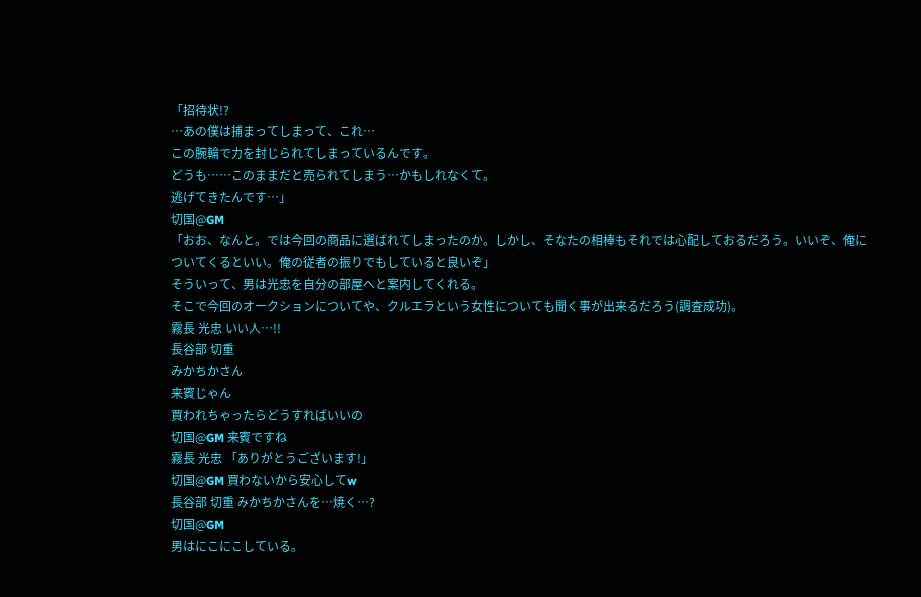「招待状!?
…あの僕は捕まってしまって、これ…
この腕輪で力を封じられてしまっているんです。
どうも……このままだと売られてしまう…かもしれなくて。
逃げてきたんです…」
切国@GM
「おお、なんと。では今回の商品に選ばれてしまったのか。しかし、そなたの相棒もそれでは心配しておるだろう。いいぞ、俺についてくるといい。俺の従者の振りでもしていると良いぞ」
そういって、男は光忠を自分の部屋へと案内してくれる。
そこで今回のオークションについてや、クルエラという女性についても聞く事が出来るだろう(調査成功)。
霧長 光忠 いい人…!!
長谷部 切重
みかちかさん
来賓じゃん
買われちゃったらどうすればいいの
切国@GM 来賓ですね
霧長 光忠 「ありがとうございます!」
切国@GM 買わないから安心してw
長谷部 切重 みかちかさんを…焼く…?
切国@GM
男はにこにこしている。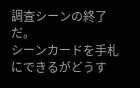調査シーンの終了だ。
シーンカードを手札にできるがどうす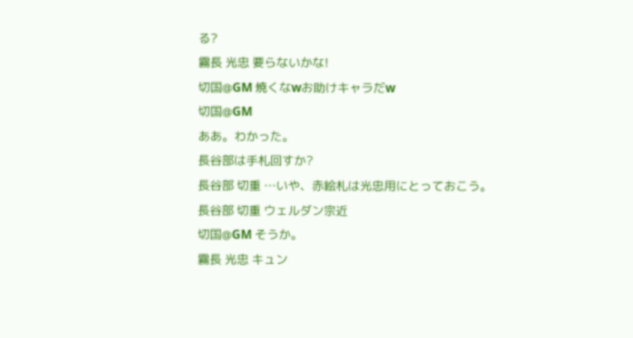る?
霧長 光忠 要らないかな!
切国@GM 焼くなwお助けキャラだw
切国@GM
ああ。わかった。
長谷部は手札回すか?
長谷部 切重 …いや、赤絵札は光忠用にとっておこう。
長谷部 切重 ウェルダン宗近
切国@GM そうか。
霧長 光忠 キュン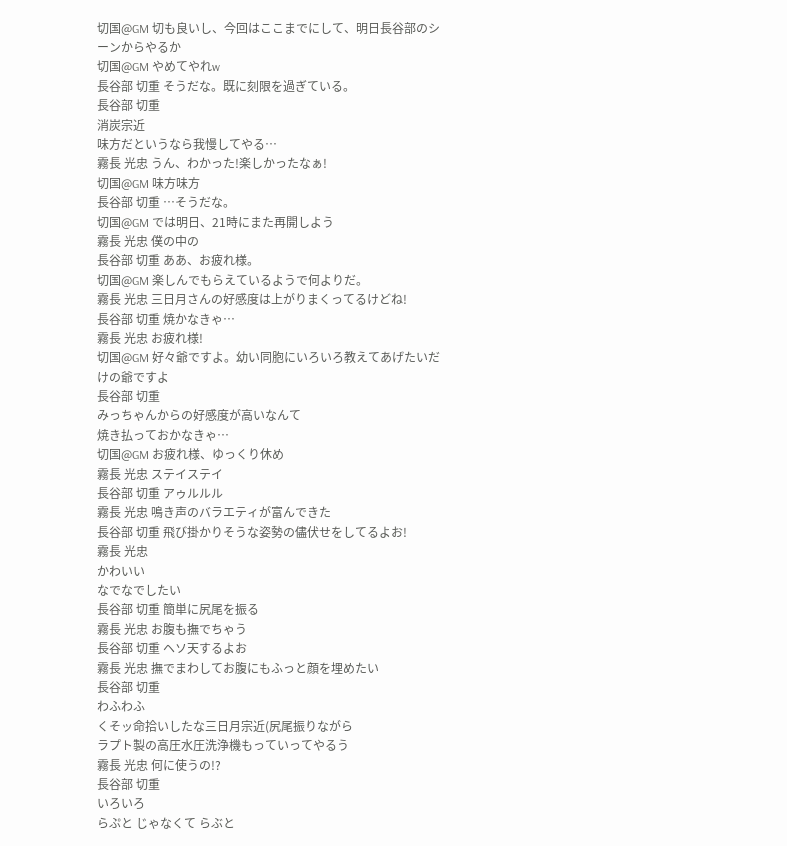切国@GM 切も良いし、今回はここまでにして、明日長谷部のシーンからやるか
切国@GM やめてやれw
長谷部 切重 そうだな。既に刻限を過ぎている。
長谷部 切重
消炭宗近
味方だというなら我慢してやる…
霧長 光忠 うん、わかった!楽しかったなぁ!
切国@GM 味方味方
長谷部 切重 …そうだな。
切国@GM では明日、21時にまた再開しよう
霧長 光忠 僕の中の
長谷部 切重 ああ、お疲れ様。
切国@GM 楽しんでもらえているようで何よりだ。
霧長 光忠 三日月さんの好感度は上がりまくってるけどね!
長谷部 切重 焼かなきゃ…
霧長 光忠 お疲れ様!
切国@GM 好々爺ですよ。幼い同胞にいろいろ教えてあげたいだけの爺ですよ
長谷部 切重
みっちゃんからの好感度が高いなんて
焼き払っておかなきゃ…
切国@GM お疲れ様、ゆっくり休め
霧長 光忠 ステイステイ
長谷部 切重 アゥルルル
霧長 光忠 鳴き声のバラエティが富んできた
長谷部 切重 飛び掛かりそうな姿勢の儘伏せをしてるよお!
霧長 光忠
かわいい
なでなでしたい
長谷部 切重 簡単に尻尾を振る
霧長 光忠 お腹も撫でちゃう
長谷部 切重 ヘソ天するよお
霧長 光忠 撫でまわしてお腹にもふっと顔を埋めたい
長谷部 切重
わふわふ
くそッ命拾いしたな三日月宗近(尻尾振りながら
ラプト製の高圧水圧洗浄機もっていってやるう
霧長 光忠 何に使うの!?
長谷部 切重
いろいろ
らぷと じゃなくて らぶと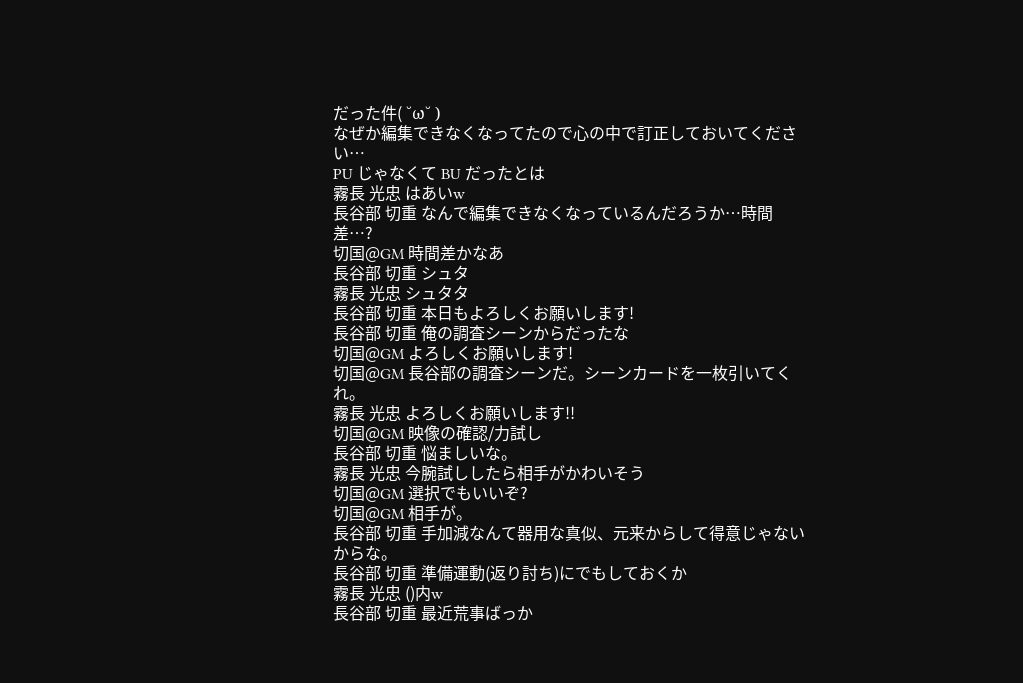だった件( ˘ω˘ )
なぜか編集できなくなってたので心の中で訂正しておいてください…
PU じゃなくて BU だったとは
霧長 光忠 はあいw
長谷部 切重 なんで編集できなくなっているんだろうか…時間差…?
切国@GM 時間差かなあ
長谷部 切重 シュタ
霧長 光忠 シュタタ
長谷部 切重 本日もよろしくお願いします!
長谷部 切重 俺の調査シーンからだったな
切国@GM よろしくお願いします!
切国@GM 長谷部の調査シーンだ。シーンカードを一枚引いてくれ。
霧長 光忠 よろしくお願いします!!
切国@GM 映像の確認/力試し
長谷部 切重 悩ましいな。
霧長 光忠 今腕試ししたら相手がかわいそう
切国@GM 選択でもいいぞ?
切国@GM 相手が。
長谷部 切重 手加減なんて器用な真似、元来からして得意じゃないからな。
長谷部 切重 準備運動(返り討ち)にでもしておくか
霧長 光忠 ()内w
長谷部 切重 最近荒事ばっか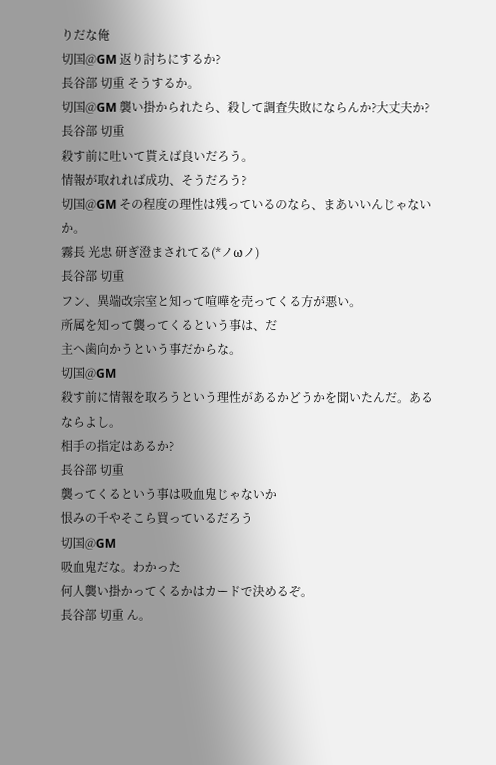りだな俺
切国@GM 返り討ちにするか?
長谷部 切重 そうするか。
切国@GM 襲い掛かられたら、殺して調査失敗にならんか?大丈夫か?
長谷部 切重
殺す前に吐いて貰えば良いだろう。
情報が取れれば成功、そうだろう?
切国@GM その程度の理性は残っているのなら、まあいいんじゃないか。
霧長 光忠 研ぎ澄まされてる(*ノωノ)
長谷部 切重
フン、異端改宗室と知って喧嘩を売ってくる方が悪い。
所属を知って襲ってくるという事は、だ
主へ歯向かうという事だからな。
切国@GM
殺す前に情報を取ろうという理性があるかどうかを聞いたんだ。あるならよし。
相手の指定はあるか?
長谷部 切重
襲ってくるという事は吸血鬼じゃないか
恨みの千やそこら買っているだろう
切国@GM
吸血鬼だな。わかった
何人襲い掛かってくるかはカードで決めるぞ。
長谷部 切重 ん。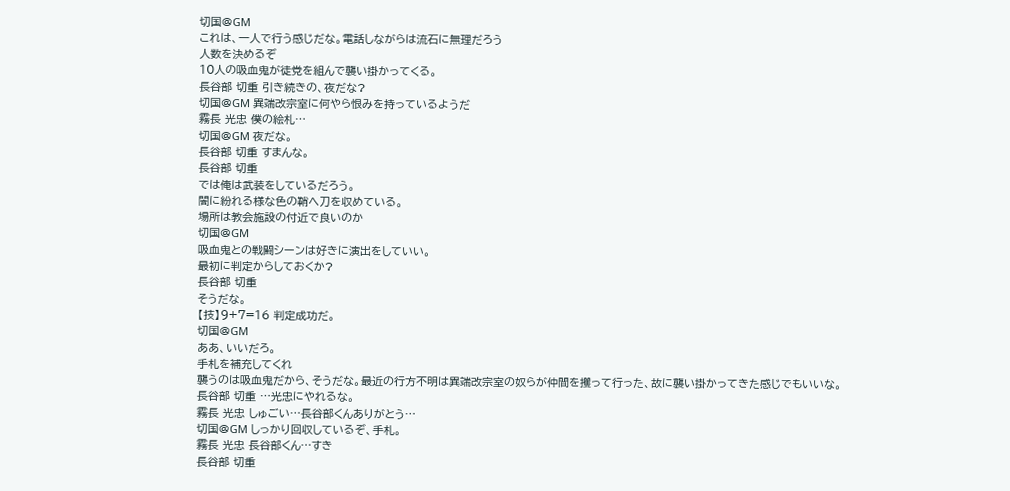切国@GM
これは、一人で行う感じだな。電話しながらは流石に無理だろう
人数を決めるぞ
10人の吸血鬼が徒党を組んで襲い掛かってくる。
長谷部 切重 引き続きの、夜だな?
切国@GM 異端改宗室に何やら恨みを持っているようだ
霧長 光忠 僕の絵札…
切国@GM 夜だな。
長谷部 切重 すまんな。
長谷部 切重
では俺は武装をしているだろう。
闇に紛れる様な色の鞘へ刀を収めている。
場所は教会施設の付近で良いのか
切国@GM
吸血鬼との戦闘シーンは好きに演出をしていい。
最初に判定からしておくか?
長谷部 切重
そうだな。
【技】9+7=16 判定成功だ。
切国@GM
ああ、いいだろ。
手札を補充してくれ
襲うのは吸血鬼だから、そうだな。最近の行方不明は異端改宗室の奴らが仲間を攫って行った、故に襲い掛かってきた感じでもいいな。
長谷部 切重 …光忠にやれるな。
霧長 光忠 しゅごい…長谷部くんありがとう…
切国@GM しっかり回収しているぞ、手札。
霧長 光忠 長谷部くん…すき
長谷部 切重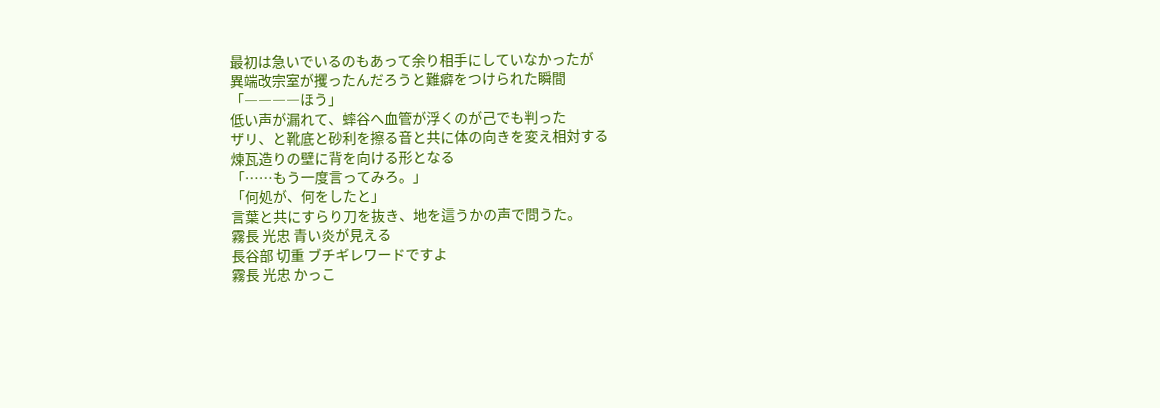最初は急いでいるのもあって余り相手にしていなかったが
異端改宗室が攫ったんだろうと難癖をつけられた瞬間
「――――ほう」
低い声が漏れて、蟀谷へ血管が浮くのが己でも判った
ザリ、と靴底と砂利を擦る音と共に体の向きを変え相対する
煉瓦造りの壁に背を向ける形となる
「……もう一度言ってみろ。」
「何処が、何をしたと」
言葉と共にすらり刀を抜き、地を這うかの声で問うた。
霧長 光忠 青い炎が見える
長谷部 切重 ブチギレワードですよ
霧長 光忠 かっこ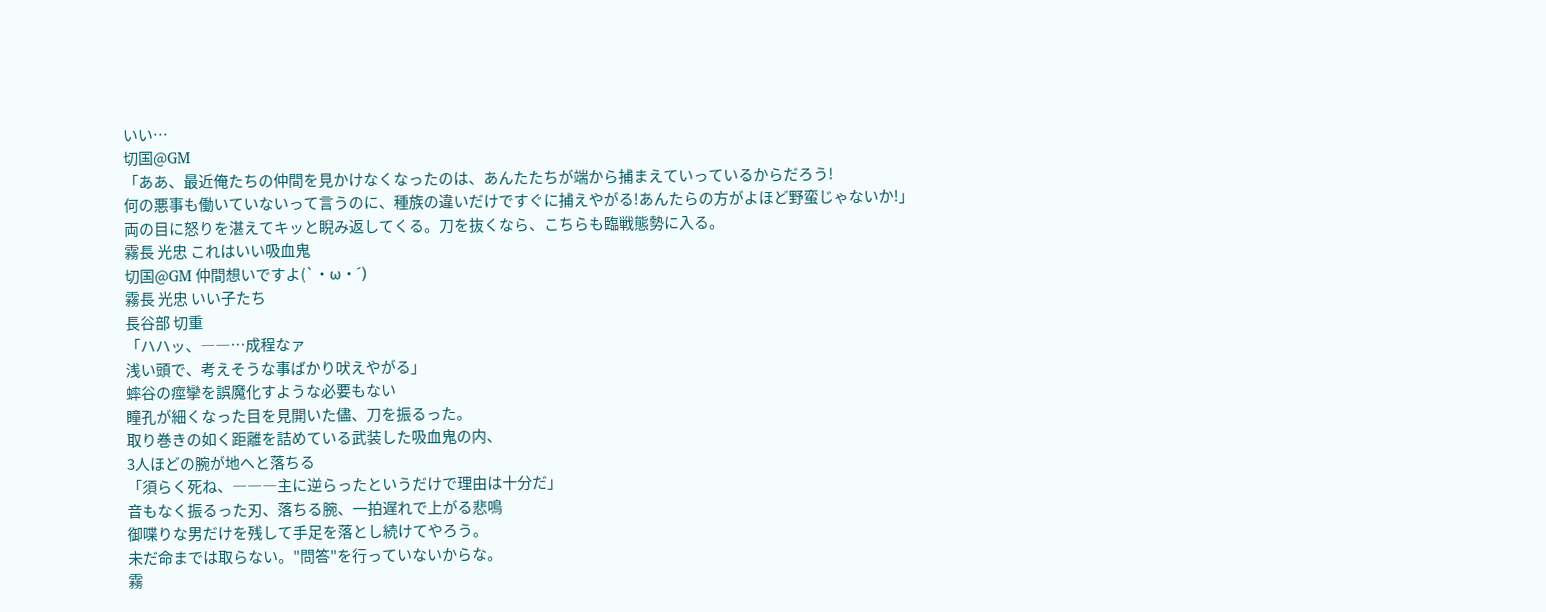いい…
切国@GM
「ああ、最近俺たちの仲間を見かけなくなったのは、あんたたちが端から捕まえていっているからだろう!
何の悪事も働いていないって言うのに、種族の違いだけですぐに捕えやがる!あんたらの方がよほど野蛮じゃないか!」
両の目に怒りを湛えてキッと睨み返してくる。刀を抜くなら、こちらも臨戦態勢に入る。
霧長 光忠 これはいい吸血鬼
切国@GM 仲間想いですよ(`・ω・´)
霧長 光忠 いい子たち
長谷部 切重
「ハハッ、――…成程なァ
浅い頭で、考えそうな事ばかり吠えやがる」
蟀谷の痙攣を誤魔化すような必要もない
瞳孔が細くなった目を見開いた儘、刀を振るった。
取り巻きの如く距離を詰めている武装した吸血鬼の内、
3人ほどの腕が地へと落ちる
「須らく死ね、―――主に逆らったというだけで理由は十分だ」
音もなく振るった刃、落ちる腕、一拍遅れで上がる悲鳴
御喋りな男だけを残して手足を落とし続けてやろう。
未だ命までは取らない。"問答"を行っていないからな。
霧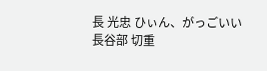長 光忠 ひぃん、がっごいい
長谷部 切重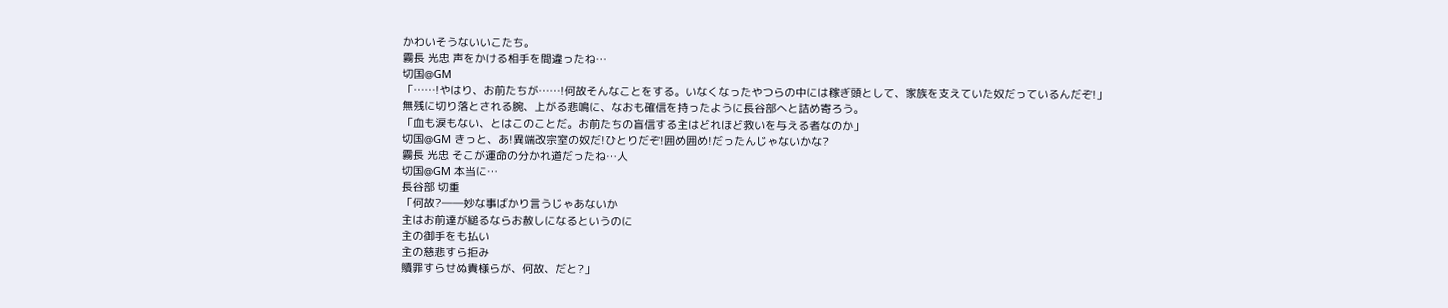かわいそうないいこたち。
霧長 光忠 声をかける相手を間違ったね…
切国@GM
「……!やはり、お前たちが……!何故そんなことをする。いなくなったやつらの中には稼ぎ頭として、家族を支えていた奴だっているんだぞ!」
無残に切り落とされる腕、上がる悲鳴に、なおも確信を持ったように長谷部へと詰め寄ろう。
「血も涙もない、とはこのことだ。お前たちの盲信する主はどれほど救いを与える者なのか」
切国@GM きっと、あ!異端改宗室の奴だ!ひとりだぞ!囲め囲め!だったんじゃないかな?
霧長 光忠 そこが運命の分かれ道だったね…人
切国@GM 本当に…
長谷部 切重
「何故?――妙な事ばかり言うじゃあないか
主はお前達が縋るならお赦しになるというのに
主の御手をも払い
主の慈悲すら拒み
贖罪すらせぬ貴様らが、何故、だと?」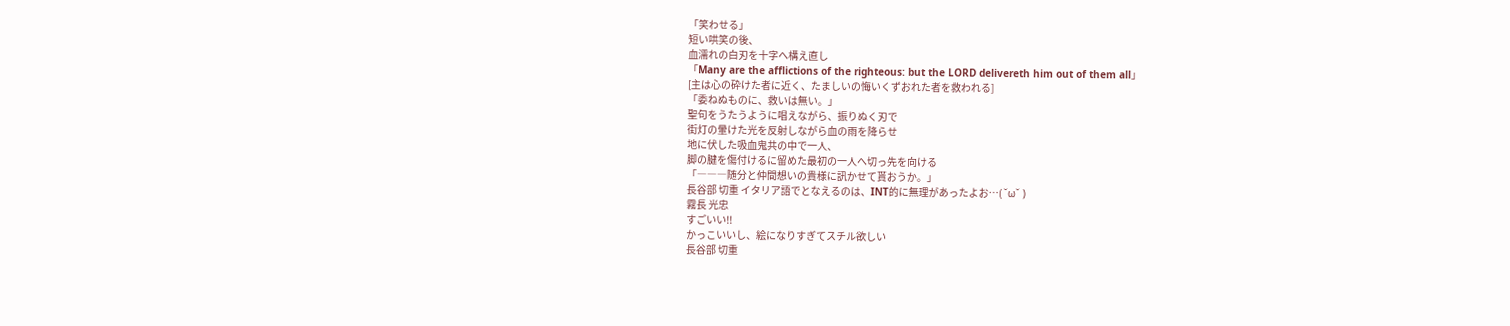「笑わせる」
短い哄笑の後、
血濡れの白刃を十字へ構え直し
「Many are the afflictions of the righteous: but the LORD delivereth him out of them all」
[主は心の砕けた者に近く、たましいの悔いくずおれた者を救われる]
「委ねぬものに、救いは無い。」
聖句をうたうように唱えながら、振りぬく刃で
街灯の暈けた光を反射しながら血の雨を降らせ
地に伏した吸血鬼共の中で一人、
脚の腱を傷付けるに留めた最初の一人へ切っ先を向ける
「―――随分と仲間想いの貴様に訊かせて貰おうか。」
長谷部 切重 イタリア語でとなえるのは、INT的に無理があったよお…( ˘ω˘ )
霧長 光忠
すごいい!!
かっこいいし、絵になりすぎてスチル欲しい
長谷部 切重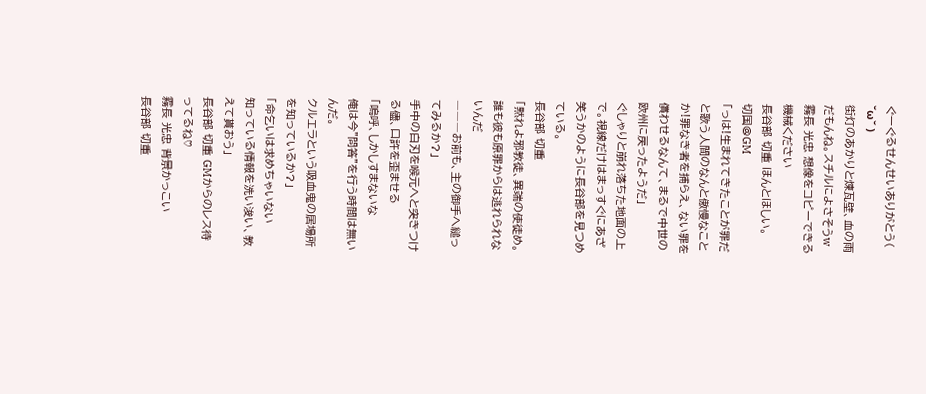ぐーぐるせんせいありがとう( ˘ω˘ )
街灯のあかりと煉瓦壁、血の雨だもんね。スチルによさそうw
霧長 光忠 想像をコピーできる機械ください
長谷部 切重 ほんとほしい。
切国@GM
「っは!生まれてきたことが罪だと歌う人間のなんと傲慢なことか!罪なき者を捕らえ、ない罪を償わせるなんて、まるで中世の欧州に戻ったようだ」
ぐしゃりと崩れ落ちた地面の上で。視線だけはまっすぐにあざ笑うかのように長谷部を見つめている。
長谷部 切重
「黙れよ邪教徒、異端の使徒め。
誰も彼も原罪からは逃れられないんだ
―――お前も、主の御手へ縋ってみるか?」
手中の白刃を喉元へと突きつける儘、口許を歪ませる
「嗚呼、しかしすまないな
俺は今"問答"を行う時間は無いんだ。
クルエラという吸血鬼の居場所を知っているか?」
「命乞いは求めちゃいない
知っている情報を洗い浚い、教えて貰おう」
長谷部 切重 GMからのレス待ってるね♡
霧長 光忠 背景かっこい
長谷部 切重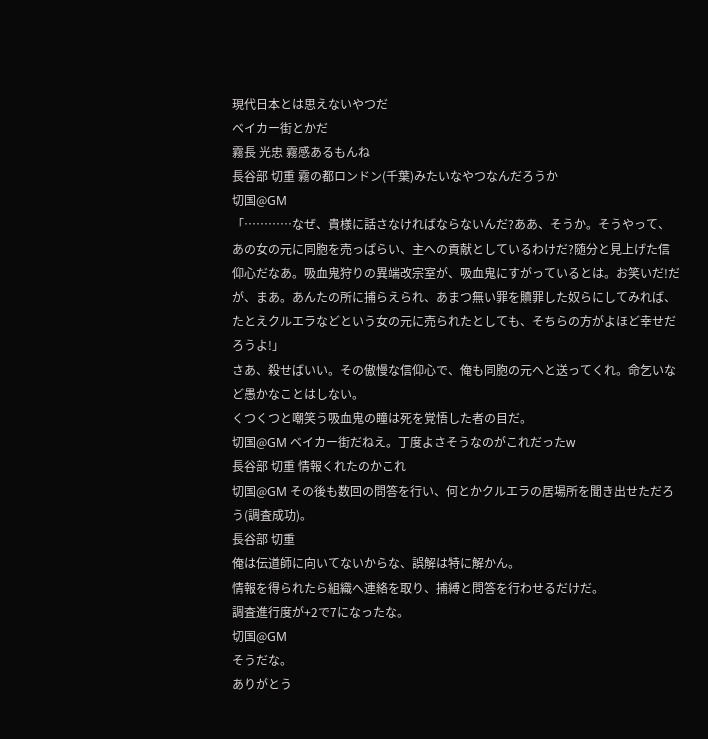現代日本とは思えないやつだ
ベイカー街とかだ
霧長 光忠 霧感あるもんね
長谷部 切重 霧の都ロンドン(千葉)みたいなやつなんだろうか
切国@GM
「…………なぜ、貴様に話さなければならないんだ?ああ、そうか。そうやって、あの女の元に同胞を売っぱらい、主への貢献としているわけだ?随分と見上げた信仰心だなあ。吸血鬼狩りの異端改宗室が、吸血鬼にすがっているとは。お笑いだ!だが、まあ。あんたの所に捕らえられ、あまつ無い罪を贖罪した奴らにしてみれば、たとえクルエラなどという女の元に売られたとしても、そちらの方がよほど幸せだろうよ!」
さあ、殺せばいい。その傲慢な信仰心で、俺も同胞の元へと送ってくれ。命乞いなど愚かなことはしない。
くつくつと嘲笑う吸血鬼の瞳は死を覚悟した者の目だ。
切国@GM ベイカー街だねえ。丁度よさそうなのがこれだったw
長谷部 切重 情報くれたのかこれ
切国@GM その後も数回の問答を行い、何とかクルエラの居場所を聞き出せただろう(調査成功)。
長谷部 切重
俺は伝道師に向いてないからな、誤解は特に解かん。
情報を得られたら組織へ連絡を取り、捕縛と問答を行わせるだけだ。
調査進行度が+2で7になったな。
切国@GM
そうだな。
ありがとう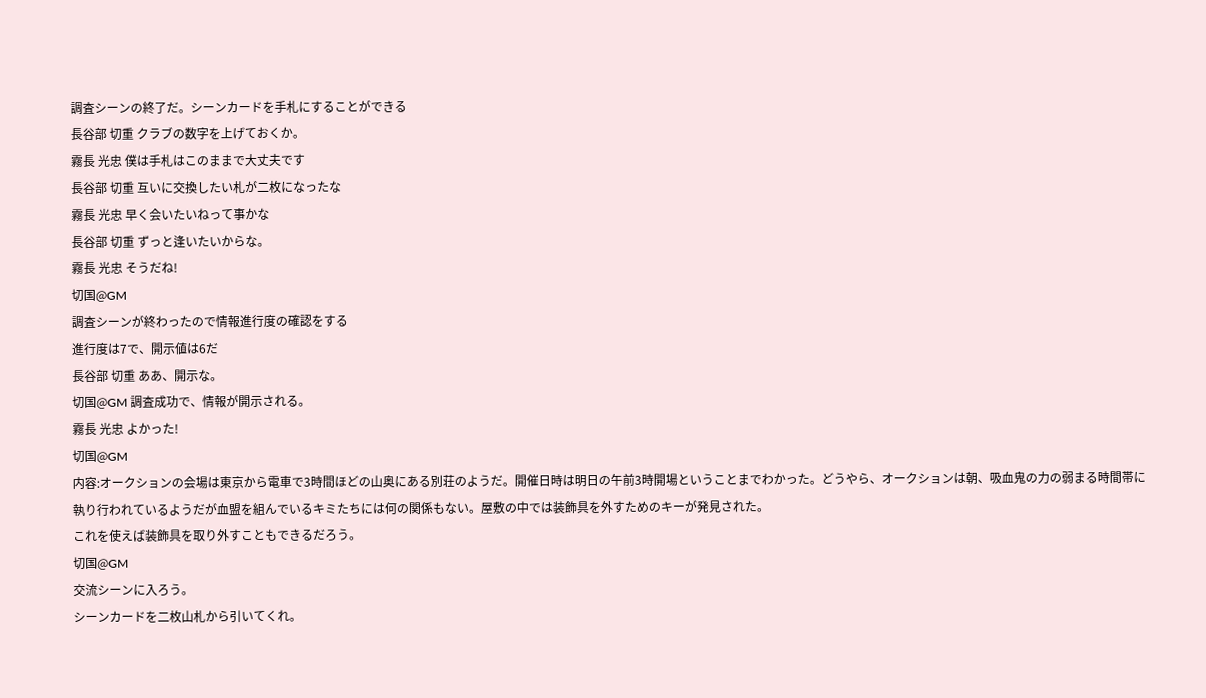調査シーンの終了だ。シーンカードを手札にすることができる
長谷部 切重 クラブの数字を上げておくか。
霧長 光忠 僕は手札はこのままで大丈夫です
長谷部 切重 互いに交換したい札が二枚になったな
霧長 光忠 早く会いたいねって事かな
長谷部 切重 ずっと逢いたいからな。
霧長 光忠 そうだね!
切国@GM
調査シーンが終わったので情報進行度の確認をする
進行度は7で、開示値は6だ
長谷部 切重 ああ、開示な。
切国@GM 調査成功で、情報が開示される。
霧長 光忠 よかった!
切国@GM
内容:オークションの会場は東京から電車で3時間ほどの山奥にある別荘のようだ。開催日時は明日の午前3時開場ということまでわかった。どうやら、オークションは朝、吸血鬼の力の弱まる時間帯に執り行われているようだが血盟を組んでいるキミたちには何の関係もない。屋敷の中では装飾具を外すためのキーが発見された。
これを使えば装飾具を取り外すこともできるだろう。
切国@GM
交流シーンに入ろう。
シーンカードを二枚山札から引いてくれ。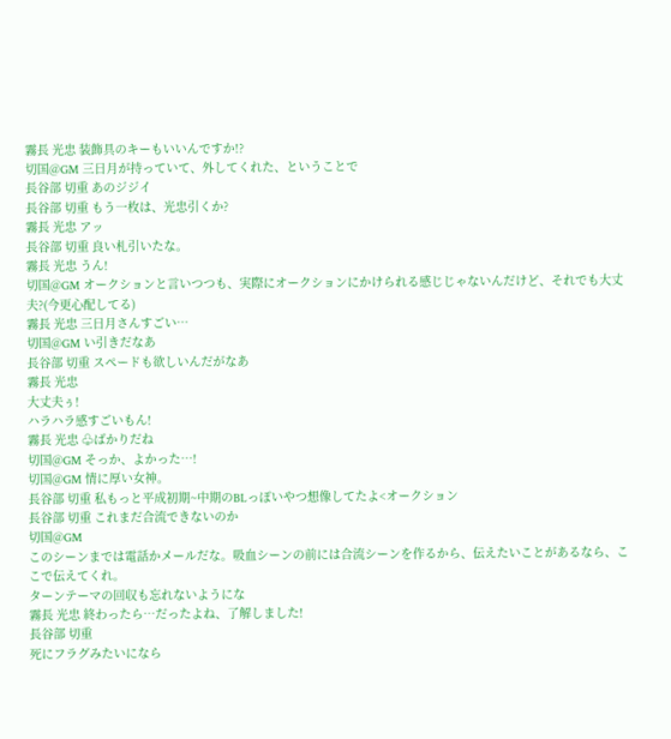霧長 光忠 装飾具のキーもいいんですか!?
切国@GM 三日月が持っていて、外してくれた、ということで
長谷部 切重 あのジジイ
長谷部 切重 もう一枚は、光忠引くか?
霧長 光忠 アッ
長谷部 切重 良い札引いたな。
霧長 光忠 うん!
切国@GM オークションと言いつつも、実際にオークションにかけられる感じじゃないんだけど、それでも大丈夫?(今更心配してる)
霧長 光忠 三日月さんすごい…
切国@GM い引きだなあ
長谷部 切重 スペードも欲しいんだがなあ
霧長 光忠
大丈夫ぅ!
ハラハラ感すごいもん!
霧長 光忠 ♧ばかりだね
切国@GM そっか、よかった…!
切国@GM 情に厚い女神。
長谷部 切重 私もっと平成初期~中期のBLっぽいやつ想像してたよ<オークション
長谷部 切重 これまだ合流できないのか
切国@GM
このシーンまでは電話かメールだな。吸血シーンの前には合流シーンを作るから、伝えたいことがあるなら、ここで伝えてくれ。
ターンテーマの回収も忘れないようにな
霧長 光忠 終わったら…だったよね、了解しました!
長谷部 切重
死にフラグみたいになら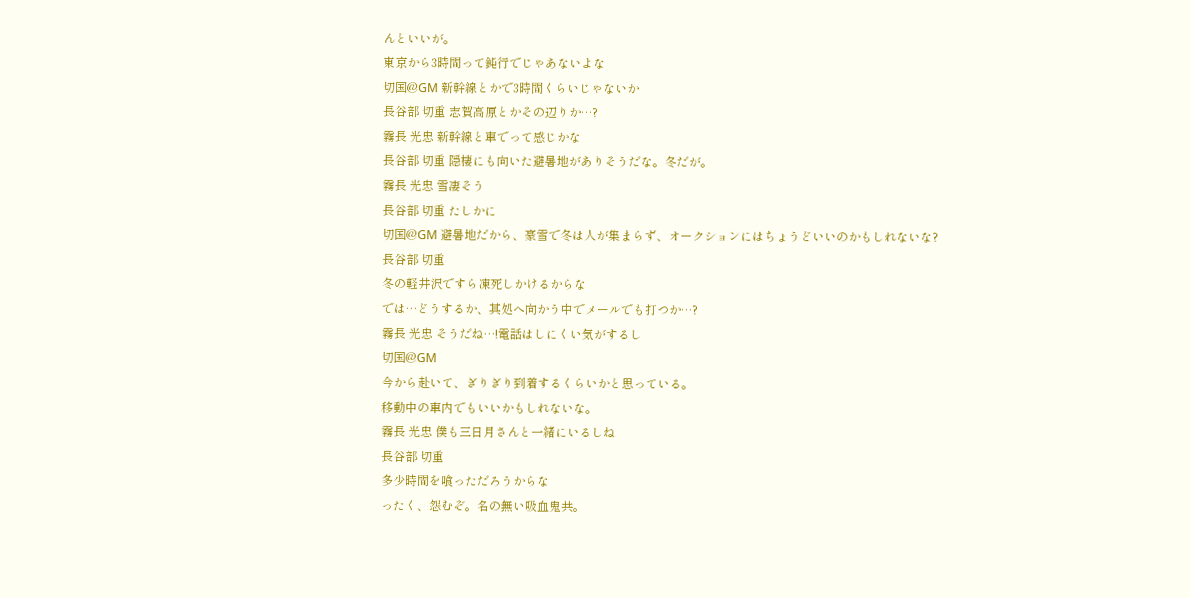んといいが。
東京から3時間って鈍行でじゃあないよな
切国@GM 新幹線とかで3時間くらいじゃないか
長谷部 切重 志賀高原とかその辺りか…?
霧長 光忠 新幹線と車でって感じかな
長谷部 切重 隠棲にも向いた避暑地がありそうだな。冬だが。
霧長 光忠 雪凄そう
長谷部 切重 たしかに
切国@GM 避暑地だから、豪雪で冬は人が集まらず、オークションにはちょうどいいのかもしれないな?
長谷部 切重
冬の軽井沢ですら凍死しかけるからな
では…どうするか、其処へ向かう中でメールでも打つか…?
霧長 光忠 そうだね…!電話はしにくい気がするし
切国@GM
今から赴いて、ぎりぎり到着するくらいかと思っている。
移動中の車内でもいいかもしれないな。
霧長 光忠 僕も三日月さんと一緒にいるしね
長谷部 切重
多少時間を喰っただろうからな
ったく、怨むぞ。名の無い吸血鬼共。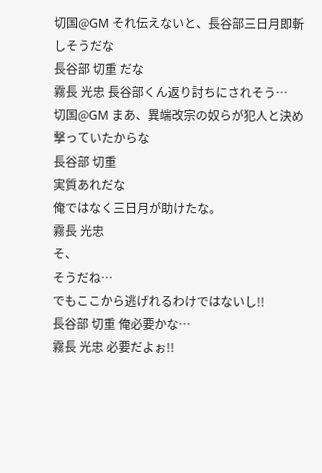切国@GM それ伝えないと、長谷部三日月即斬しそうだな
長谷部 切重 だな
霧長 光忠 長谷部くん返り討ちにされそう…
切国@GM まあ、異端改宗の奴らが犯人と決め撃っていたからな
長谷部 切重
実質あれだな
俺ではなく三日月が助けたな。
霧長 光忠
そ、
そうだね…
でもここから逃げれるわけではないし!!
長谷部 切重 俺必要かな…
霧長 光忠 必要だよぉ!!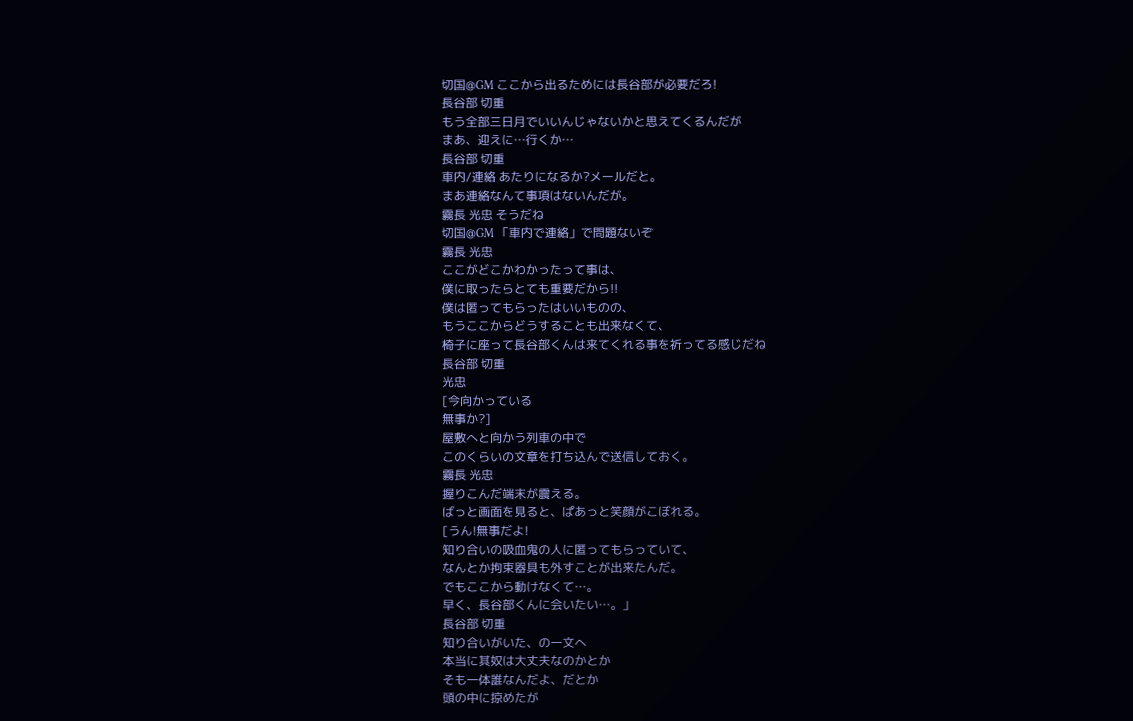切国@GM ここから出るためには長谷部が必要だろ!
長谷部 切重
もう全部三日月でいいんじゃないかと思えてくるんだが
まあ、迎えに…行くか…
長谷部 切重
車内/連絡 あたりになるか?メールだと。
まあ連絡なんて事項はないんだが。
霧長 光忠 そうだね
切国@GM 「車内で連絡」で問題ないぞ
霧長 光忠
ここがどこかわかったって事は、
僕に取ったらとても重要だから!!
僕は匿ってもらったはいいものの、
もうここからどうすることも出来なくて、
椅子に座って長谷部くんは来てくれる事を祈ってる感じだね
長谷部 切重
光忠
[今向かっている
無事か?]
屋敷へと向かう列車の中で
このくらいの文章を打ち込んで送信しておく。
霧長 光忠
握りこんだ端末が震える。
ばっと画面を見ると、ぱあっと笑顔がこぼれる。
[うん!無事だよ!
知り合いの吸血鬼の人に匿ってもらっていて、
なんとか拘束器具も外すことが出来たんだ。
でもここから動けなくて…。
早く、長谷部くんに会いたい…。」
長谷部 切重
知り合いがいた、の一文へ
本当に其奴は大丈夫なのかとか
そも一体誰なんだよ、だとか
頭の中に掠めたが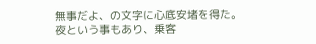無事だよ、の文字に心底安堵を得た。
夜という事もあり、乗客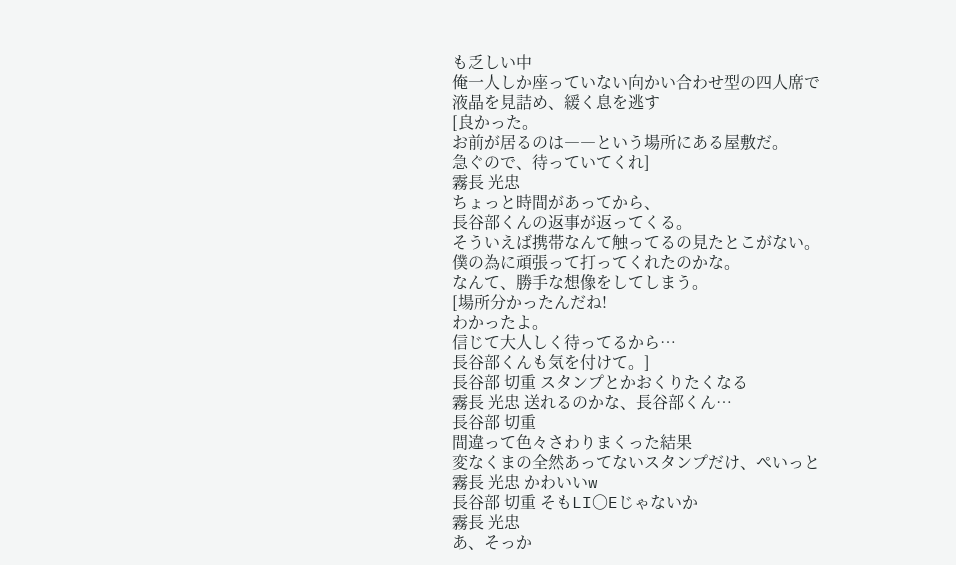も乏しい中
俺一人しか座っていない向かい合わせ型の四人席で
液晶を見詰め、緩く息を逃す
[良かった。
お前が居るのは――という場所にある屋敷だ。
急ぐので、待っていてくれ]
霧長 光忠
ちょっと時間があってから、
長谷部くんの返事が返ってくる。
そういえば携帯なんて触ってるの見たとこがない。
僕の為に頑張って打ってくれたのかな。
なんて、勝手な想像をしてしまう。
[場所分かったんだね!
わかったよ。
信じて大人しく待ってるから…
長谷部くんも気を付けて。]
長谷部 切重 スタンプとかおくりたくなる
霧長 光忠 送れるのかな、長谷部くん…
長谷部 切重
間違って色々さわりまくった結果
変なくまの全然あってないスタンプだけ、ぺいっと
霧長 光忠 かわいいw
長谷部 切重 そもLI〇Eじゃないか
霧長 光忠
あ、そっか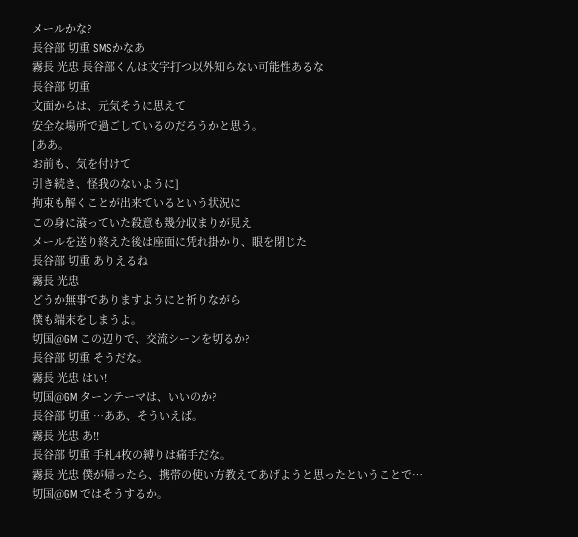メールかな?
長谷部 切重 SMSかなあ
霧長 光忠 長谷部くんは文字打つ以外知らない可能性あるな
長谷部 切重
文面からは、元気そうに思えて
安全な場所で過ごしているのだろうかと思う。
[ああ。
お前も、気を付けて
引き続き、怪我のないように]
拘束も解くことが出来ているという状況に
この身に滾っていた殺意も幾分収まりが見え
メールを送り終えた後は座面に凭れ掛かり、眼を閉じた
長谷部 切重 ありえるね
霧長 光忠
どうか無事でありますようにと祈りながら
僕も端末をしまうよ。
切国@GM この辺りで、交流シーンを切るか?
長谷部 切重 そうだな。
霧長 光忠 はい!
切国@GM ターンテーマは、いいのか?
長谷部 切重 …ああ、そういえば。
霧長 光忠 あ!!
長谷部 切重 手札4枚の縛りは痛手だな。
霧長 光忠 僕が帰ったら、携帯の使い方教えてあげようと思ったということで…
切国@GM ではそうするか。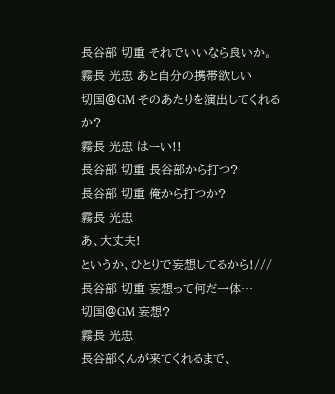長谷部 切重 それでいいなら良いか。
霧長 光忠 あと自分の携帯欲しい
切国@GM そのあたりを演出してくれるか?
霧長 光忠 はーい!!
長谷部 切重 長谷部から打つ?
長谷部 切重 俺から打つか?
霧長 光忠
あ、大丈夫!
というか、ひとりで妄想してるから!///
長谷部 切重 妄想って何だ一体…
切国@GM 妄想?
霧長 光忠
長谷部くんが来てくれるまで、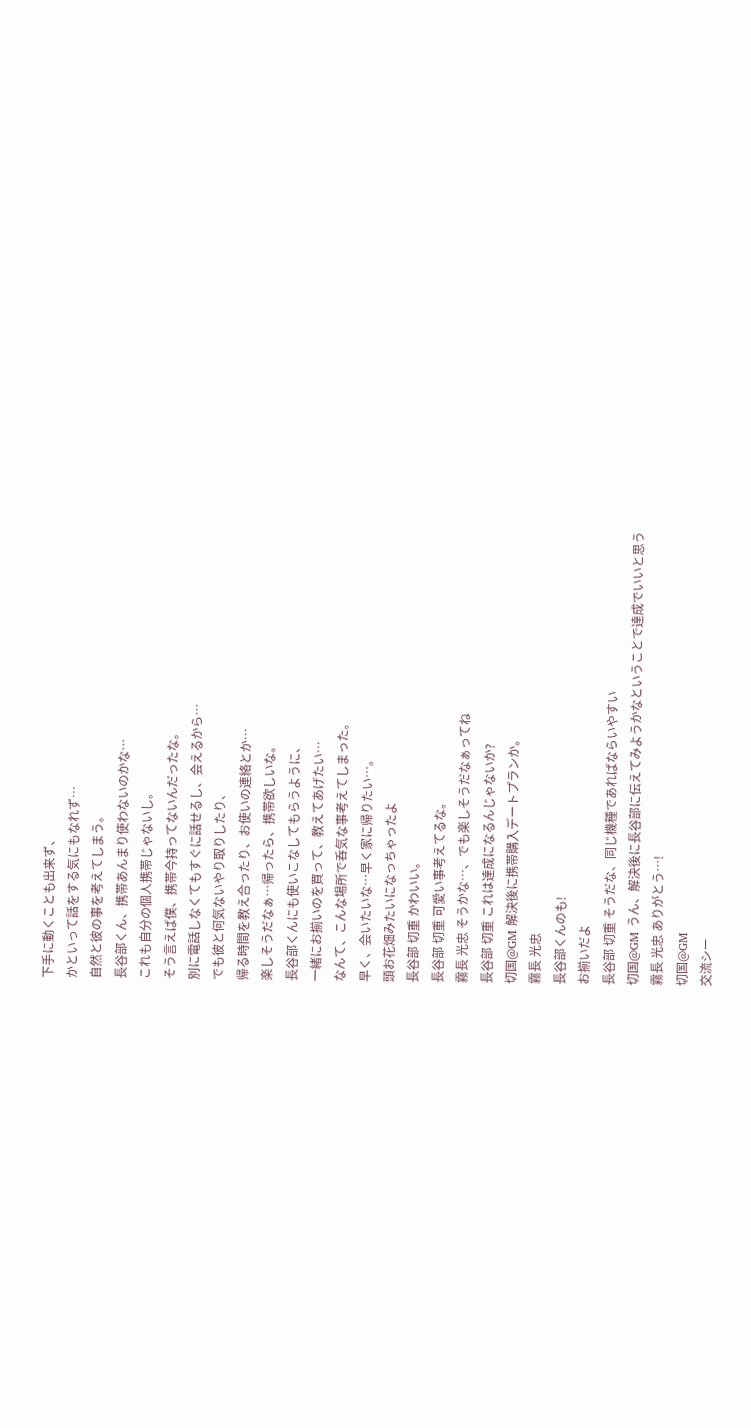下手に動くことも出来ず、
かといって話をする気にもなれず…
自然と彼の事を考えてしまう。
長谷部くん、携帯あんまり使わないのかな…
これも自分の個人携帯じゃないし。
そう言えば僕、携帯今持ってないんだったな。
別に電話しなくてもすぐに話せるし、会えるから…
でも彼と何気ないやり取りしたり、
帰る時間を教え合ったり、お使いの連絡とか…
楽しそうだなぁ…帰ったら、携帯欲しいな。
長谷部くんにも使いこなしてもらうように、
一緒にお揃いのを買って、教えてあげたい…
なんて、こんな場所で呑気な事考えてしまった。
早く、会いたいな…早く家に帰りたい…。
頭お花畑みたいになっちゃったよ
長谷部 切重 かわいい。
長谷部 切重 可愛い事考えてるな。
霧長 光忠 そうかな…、でも楽しそうだなぁってね
長谷部 切重 これは達成になるんじゃないか?
切国@GM 解決後に携帯購入デートプランか。
霧長 光忠
長谷部くんのも!
お揃いだよ
長谷部 切重 そうだな、同じ機種であればならいやすい
切国@GM うん、解決後に長谷部に伝えてみようかなということで達成でいいと思う
霧長 光忠 ありがとう…!
切国@GM
交流シー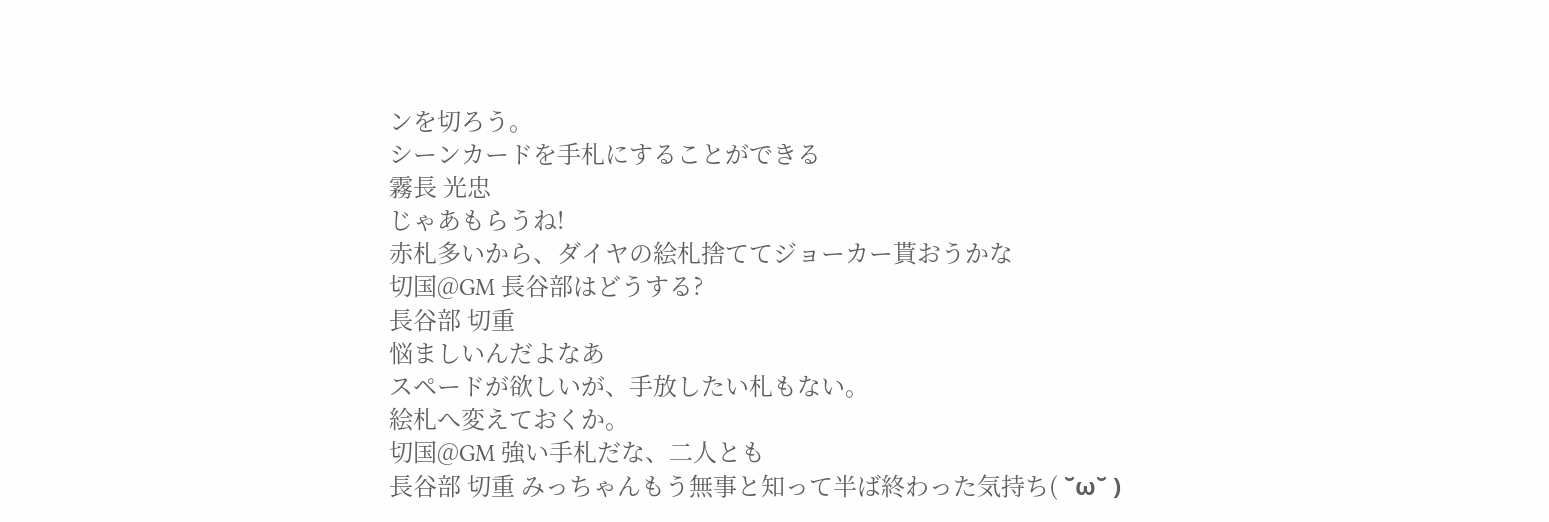ンを切ろう。
シーンカードを手札にすることができる
霧長 光忠
じゃあもらうね!
赤札多いから、ダイヤの絵札捨ててジョーカー貰おうかな
切国@GM 長谷部はどうする?
長谷部 切重
悩ましいんだよなあ
スペードが欲しいが、手放したい札もない。
絵札へ変えておくか。
切国@GM 強い手札だな、二人とも
長谷部 切重 みっちゃんもう無事と知って半ば終わった気持ち( ˘ω˘ )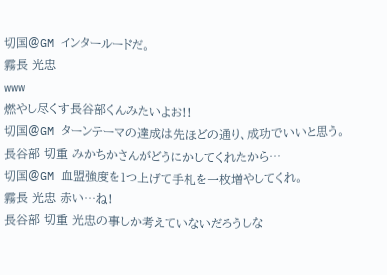切国@GM インタールードだ。
霧長 光忠
www
燃やし尽くす長谷部くんみたいよお!!
切国@GM ターンテーマの達成は先ほどの通り、成功でいいと思う。
長谷部 切重 みかちかさんがどうにかしてくれたから…
切国@GM 血盟強度を1つ上げて手札を一枚増やしてくれ。
霧長 光忠 赤い…ね!
長谷部 切重 光忠の事しか考えていないだろうしな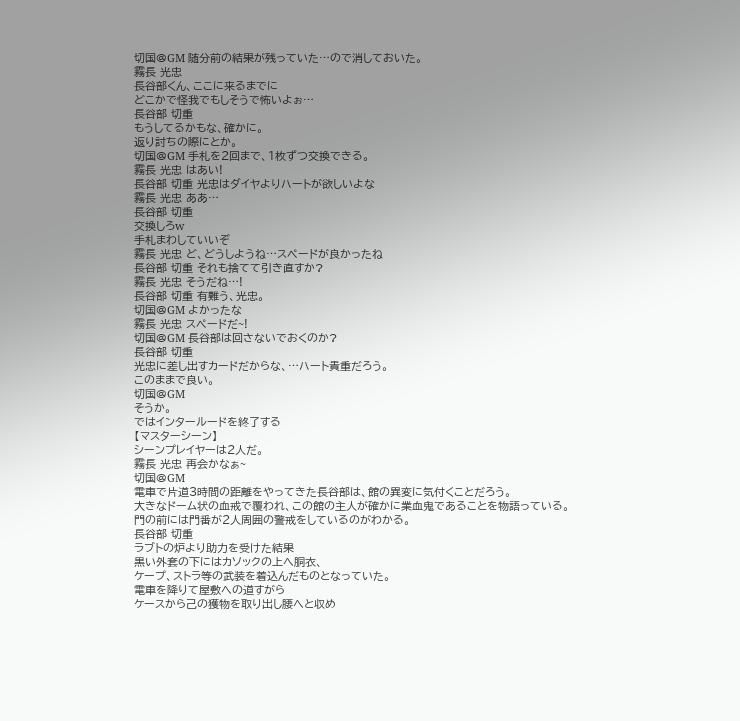切国@GM 随分前の結果が残っていた…ので消しておいた。
霧長 光忠
長谷部くん、ここに来るまでに
どこかで怪我でもしそうで怖いよぉ…
長谷部 切重
もうしてるかもな、確かに。
返り討ちの際にとか。
切国@GM 手札を2回まで、1枚ずつ交換できる。
霧長 光忠 はあい!
長谷部 切重 光忠はダイヤよりハートが欲しいよな
霧長 光忠 ああ…
長谷部 切重
交換しろw
手札まわしていいぞ
霧長 光忠 ど、どうしようね…スペードが良かったね
長谷部 切重 それも捨てて引き直すか?
霧長 光忠 そうだね…!
長谷部 切重 有難う、光忠。
切国@GM よかったな
霧長 光忠 スペードだ~!
切国@GM 長谷部は回さないでおくのか?
長谷部 切重
光忠に差し出すカードだからな、…ハート貴重だろう。
このままで良い。
切国@GM
そうか。
ではインタールードを終了する
【マスターシーン】
シーンプレイヤーは2人だ。
霧長 光忠 再会かなぁ~
切国@GM
電車で片道3時間の距離をやってきた長谷部は、館の異変に気付くことだろう。
大きなドーム状の血戒で覆われ、この館の主人が確かに業血鬼であることを物語っている。
門の前には門番が2人周囲の警戒をしているのがわかる。
長谷部 切重
ラブトの炉より助力を受けた結果
黒い外套の下にはカソックの上へ胴衣、
ケープ、ストラ等の武装を着込んだものとなっていた。
電車を降りて屋敷への道すがら
ケースから己の獲物を取り出し腰へと収め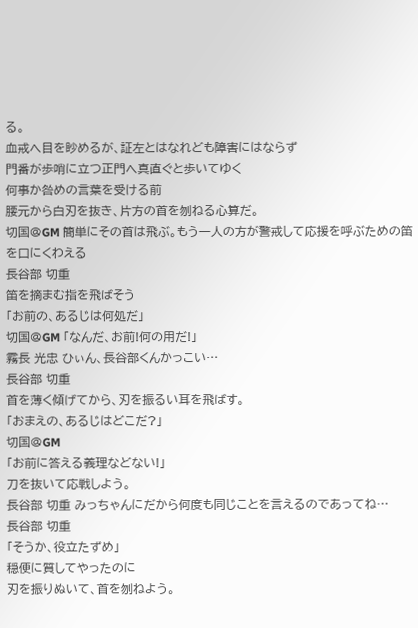る。
血戒へ目を眇めるが、証左とはなれども障害にはならず
門番が歩哨に立つ正門へ真直ぐと歩いてゆく
何事か咎めの言葉を受ける前
腰元から白刃を抜き、片方の首を刎ねる心算だ。
切国@GM 簡単にその首は飛ぶ。もう一人の方が警戒して応援を呼ぶための笛を口にくわえる
長谷部 切重
笛を摘まむ指を飛ばそう
「お前の、あるじは何処だ」
切国@GM 「なんだ、お前!何の用だ!」
霧長 光忠 ひぃん、長谷部くんかっこい…
長谷部 切重
首を薄く傾げてから、刃を振るい耳を飛ばす。
「おまえの、あるじはどこだ?」
切国@GM
「お前に答える義理などない!」
刀を抜いて応戦しよう。
長谷部 切重 みっちゃんにだから何度も同じことを言えるのであってね…
長谷部 切重
「そうか、役立たずめ」
穏便に質してやったのに
刃を振りぬいて、首を刎ねよう。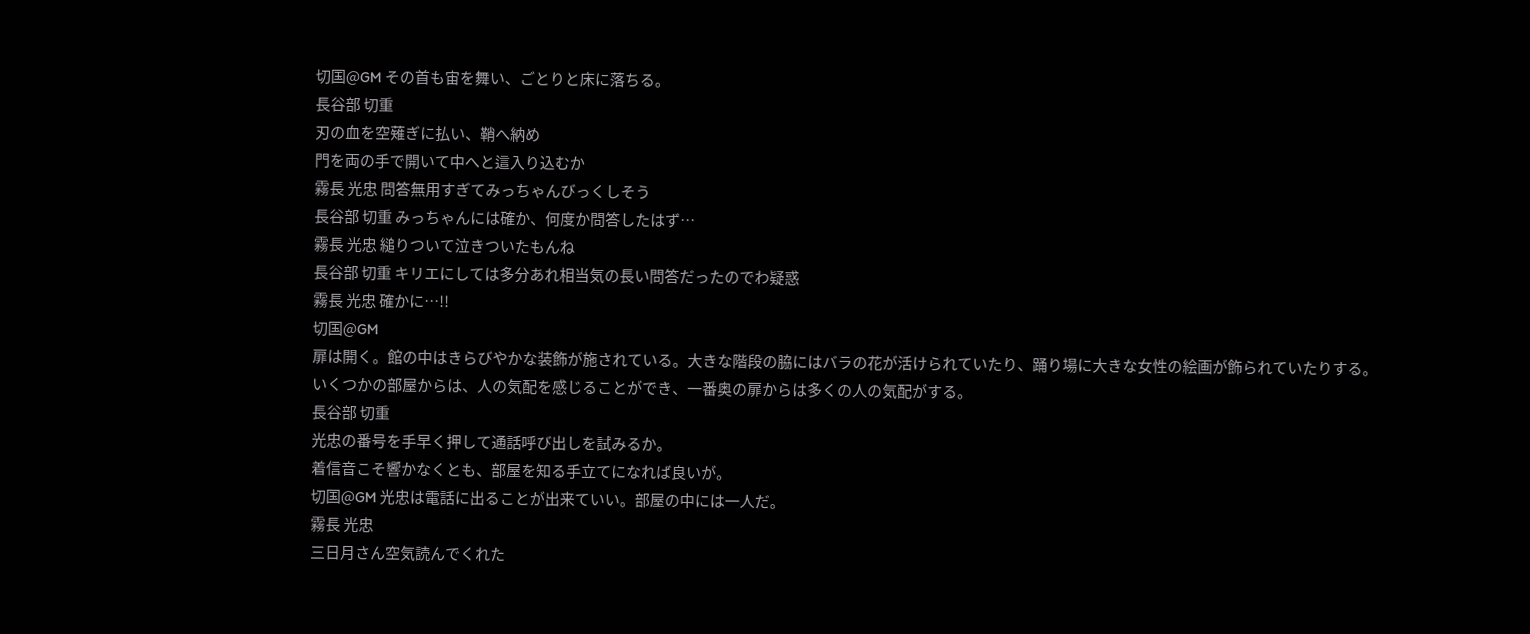切国@GM その首も宙を舞い、ごとりと床に落ちる。
長谷部 切重
刃の血を空薙ぎに払い、鞘へ納め
門を両の手で開いて中へと這入り込むか
霧長 光忠 問答無用すぎてみっちゃんびっくしそう
長谷部 切重 みっちゃんには確か、何度か問答したはず…
霧長 光忠 縋りついて泣きついたもんね
長谷部 切重 キリエにしては多分あれ相当気の長い問答だったのでわ疑惑
霧長 光忠 確かに…!!
切国@GM
扉は開く。館の中はきらびやかな装飾が施されている。大きな階段の脇にはバラの花が活けられていたり、踊り場に大きな女性の絵画が飾られていたりする。
いくつかの部屋からは、人の気配を感じることができ、一番奥の扉からは多くの人の気配がする。
長谷部 切重
光忠の番号を手早く押して通話呼び出しを試みるか。
着信音こそ響かなくとも、部屋を知る手立てになれば良いが。
切国@GM 光忠は電話に出ることが出来ていい。部屋の中には一人だ。
霧長 光忠
三日月さん空気読んでくれた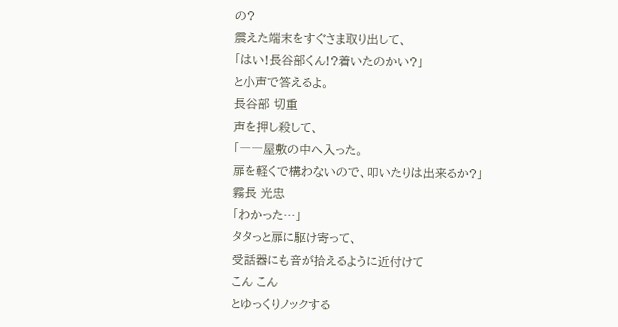の?
震えた端末をすぐさま取り出して、
「はい!長谷部くん!?着いたのかい?」
と小声で答えるよ。
長谷部 切重
声を押し殺して、
「――屋敷の中へ入った。
扉を軽くで構わないので、叩いたりは出来るか?」
霧長 光忠
「わかった…」
タタっと扉に駆け寄って、
受話器にも音が拾えるように近付けて
こん こん
とゆっくりノックする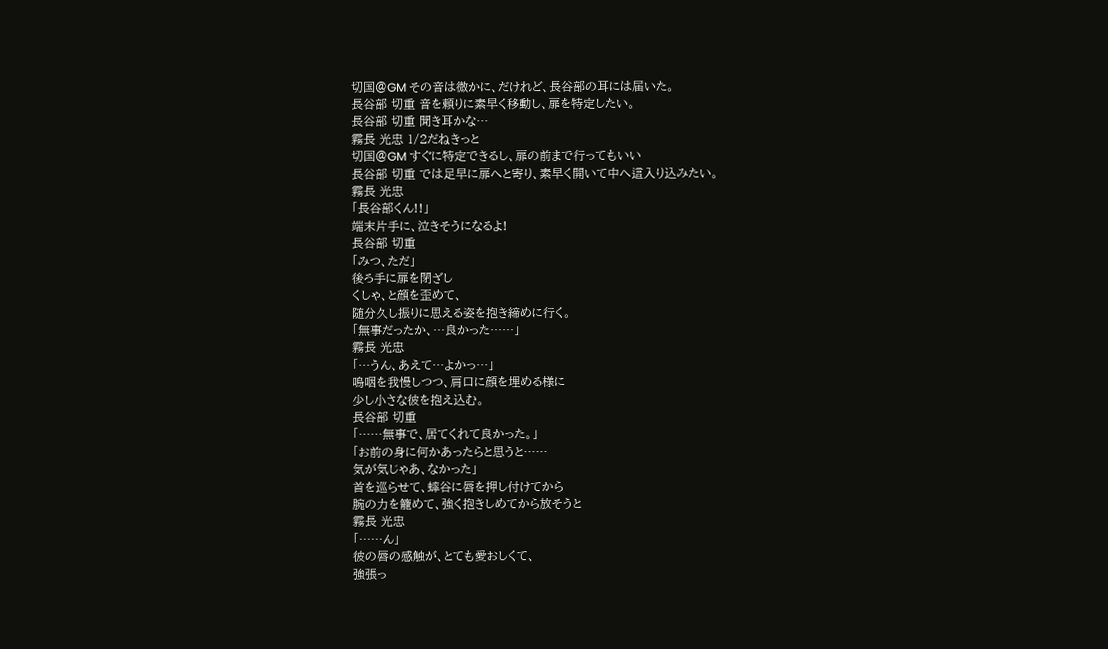切国@GM その音は微かに、だけれど、長谷部の耳には届いた。
長谷部 切重 音を頼りに素早く移動し、扉を特定したい。
長谷部 切重 聞き耳かな…
霧長 光忠 1/2だねきっと
切国@GM すぐに特定できるし、扉の前まで行ってもいい
長谷部 切重 では足早に扉へと寄り、素早く開いて中へ這入り込みたい。
霧長 光忠
「長谷部くん!!」
端末片手に、泣きそうになるよ!
長谷部 切重
「みつ、ただ」
後ろ手に扉を閉ざし
くしゃ、と顔を歪めて、
随分久し振りに思える姿を抱き締めに行く。
「無事だったか、…良かった……」
霧長 光忠
「…うん、あえて…よかっ…」
嗚咽を我慢しつつ、肩口に顔を埋める様に
少し小さな彼を抱え込む。
長谷部 切重
「……無事で、居てくれて良かった。」
「お前の身に何かあったらと思うと……
気が気じゃあ、なかった」
首を巡らせて、蟀谷に唇を押し付けてから
腕の力を籠めて、強く抱きしめてから放そうと
霧長 光忠
「……ん」
彼の唇の感触が、とても愛おしくて、
強張っ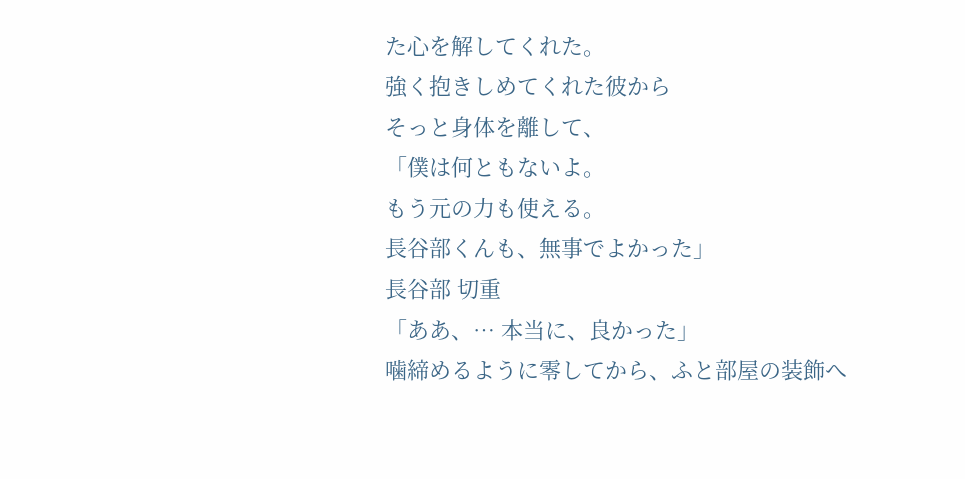た心を解してくれた。
強く抱きしめてくれた彼から
そっと身体を離して、
「僕は何ともないよ。
もう元の力も使える。
長谷部くんも、無事でよかった」
長谷部 切重
「ああ、… 本当に、良かった」
噛締めるように零してから、ふと部屋の装飾へ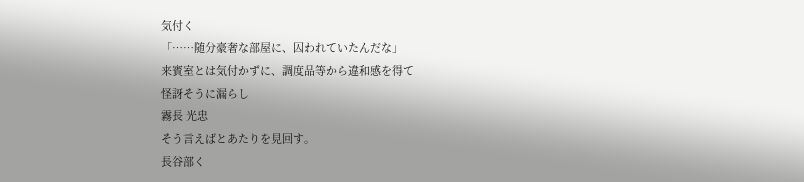気付く
「……随分豪奢な部屋に、囚われていたんだな」
来賓室とは気付かずに、調度品等から違和感を得て
怪訝そうに漏らし
霧長 光忠
そう言えばとあたりを見回す。
長谷部く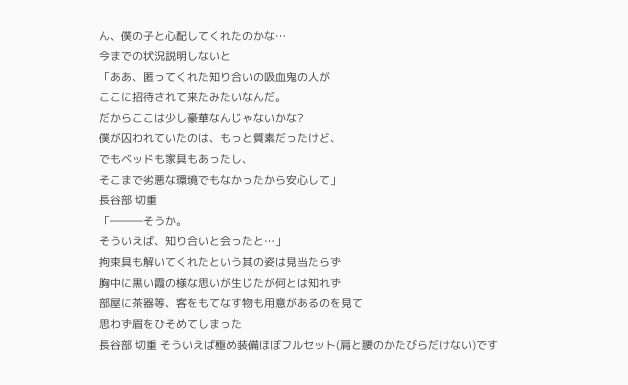ん、僕の子と心配してくれたのかな…
今までの状況説明しないと
「ああ、匿ってくれた知り合いの吸血鬼の人が
ここに招待されて来たみたいなんだ。
だからここは少し豪華なんじゃないかな?
僕が囚われていたのは、もっと質素だったけど、
でもベッドも家具もあったし、
そこまで劣悪な環境でもなかったから安心して」
長谷部 切重
「―――そうか。
そういえば、知り合いと会ったと…」
拘束具も解いてくれたという其の姿は見当たらず
胸中に黒い霞の様な思いが生じたが何とは知れず
部屋に茶器等、客をもてなす物も用意があるのを見て
思わず眉をひそめてしまった
長谷部 切重 そういえば極め装備ほぼフルセット(肩と腰のかたびらだけない)です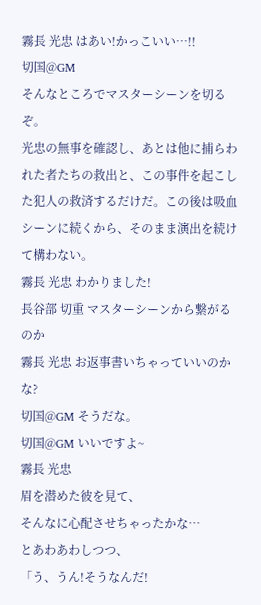霧長 光忠 はあい!かっこいい…!!
切国@GM
そんなところでマスターシーンを切るぞ。
光忠の無事を確認し、あとは他に捕らわれた者たちの救出と、この事件を起こした犯人の救済するだけだ。この後は吸血シーンに続くから、そのまま演出を続けて構わない。
霧長 光忠 わかりました!
長谷部 切重 マスターシーンから繋がるのか
霧長 光忠 お返事書いちゃっていいのかな?
切国@GM そうだな。
切国@GM いいですよ~
霧長 光忠
眉を潜めた彼を見て、
そんなに心配させちゃったかな…
とあわあわしつつ、
「う、うん!そうなんだ!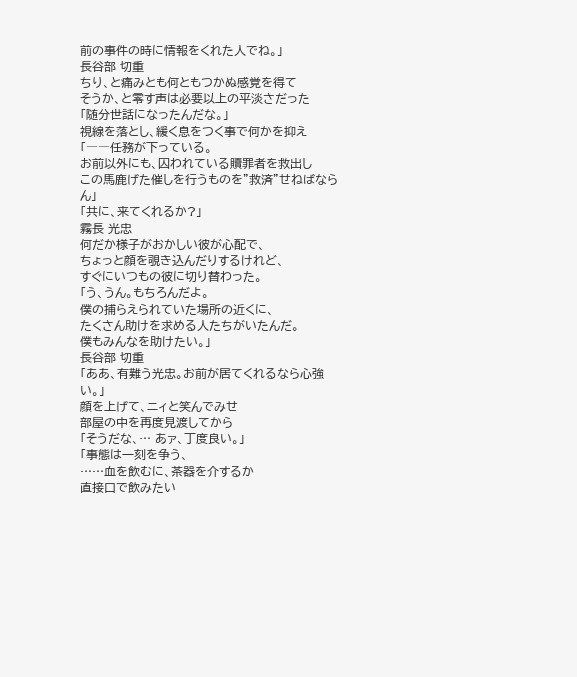前の事件の時に情報をくれた人でね。」
長谷部 切重
ちり、と痛みとも何ともつかぬ感覚を得て
そうか、と零す声は必要以上の平淡さだった
「随分世話になったんだな。」
視線を落とし、緩く息をつく事で何かを抑え
「――任務が下っている。
お前以外にも、囚われている贖罪者を救出し
この馬鹿げた催しを行うものを"救済"せねばならん」
「共に、来てくれるか?」
霧長 光忠
何だか様子がおかしい彼が心配で、
ちょっと顔を覗き込んだりするけれど、
すぐにいつもの彼に切り替わった。
「う、うん。もちろんだよ。
僕の捕らえられていた場所の近くに、
たくさん助けを求める人たちがいたんだ。
僕もみんなを助けたい。」
長谷部 切重
「ああ、有難う光忠。お前が居てくれるなら心強い。」
顔を上げて、ニィと笑んでみせ
部屋の中を再度見渡してから
「そうだな、… あァ、丁度良い。」
「事態は一刻を争う、
……血を飲むに、茶器を介するか
直接口で飲みたい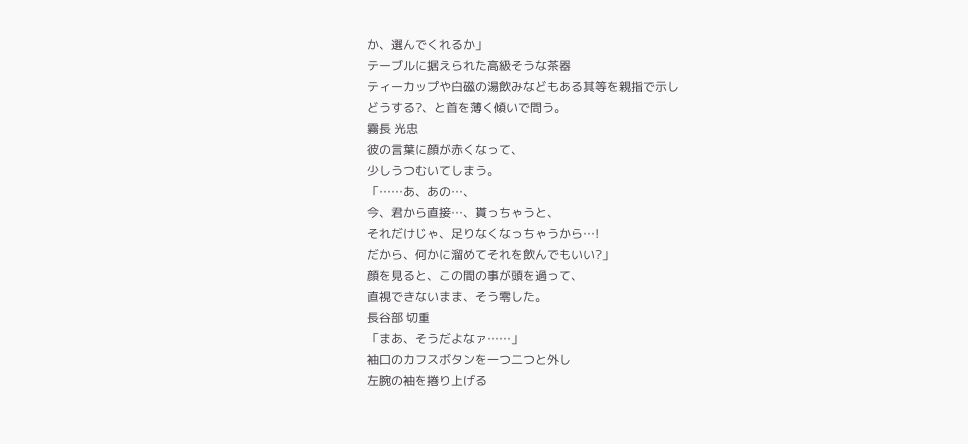か、選んでくれるか」
テーブルに据えられた高級そうな茶器
ティーカップや白磁の湯飲みなどもある其等を親指で示し
どうする?、と首を薄く傾いで問う。
霧長 光忠
彼の言葉に顔が赤くなって、
少しうつむいてしまう。
「……あ、あの…、
今、君から直接…、貰っちゃうと、
それだけじゃ、足りなくなっちゃうから…!
だから、何かに溜めてそれを飲んでもいい?」
顔を見ると、この間の事が頭を過って、
直視できないまま、そう零した。
長谷部 切重
「まあ、そうだよなァ……」
袖口のカフスボタンを一つ二つと外し
左腕の袖を捲り上げる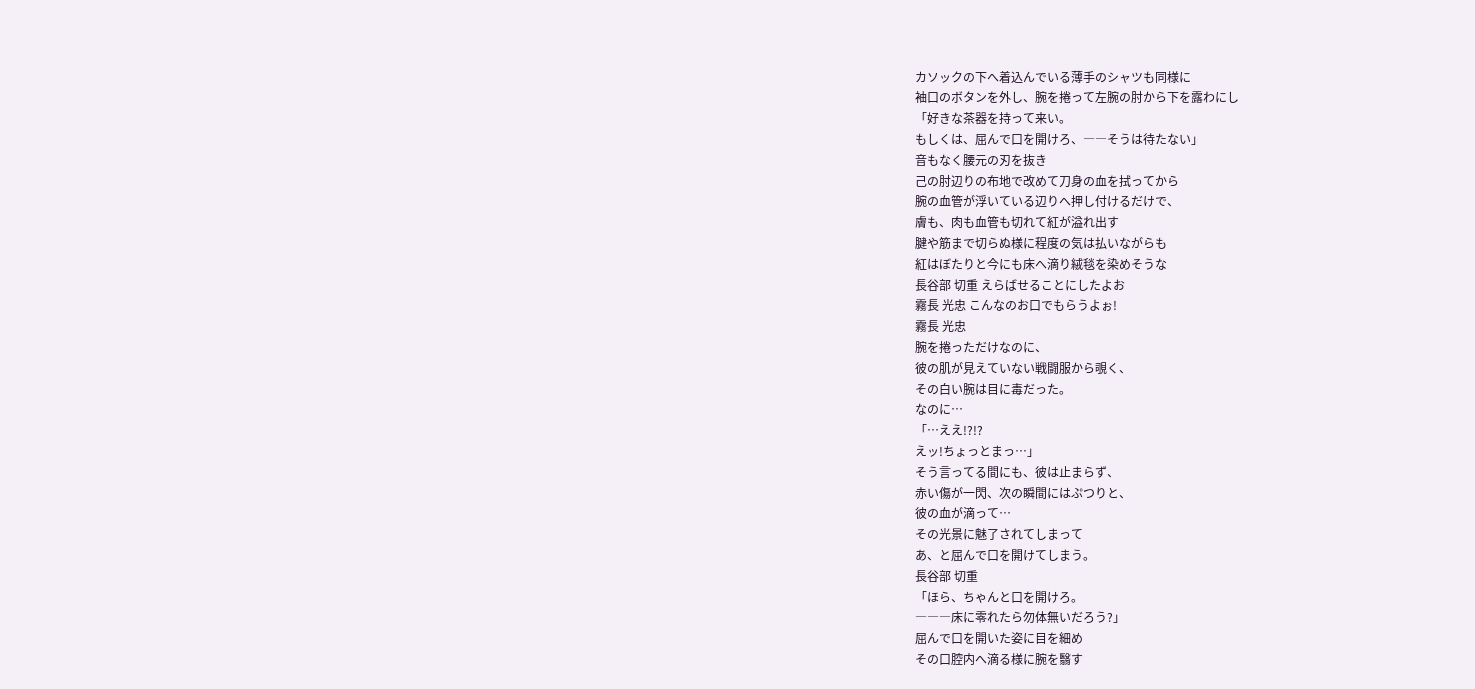カソックの下へ着込んでいる薄手のシャツも同様に
袖口のボタンを外し、腕を捲って左腕の肘から下を露わにし
「好きな茶器を持って来い。
もしくは、屈んで口を開けろ、――そうは待たない」
音もなく腰元の刃を抜き
己の肘辺りの布地で改めて刀身の血を拭ってから
腕の血管が浮いている辺りへ押し付けるだけで、
膚も、肉も血管も切れて紅が溢れ出す
腱や筋まで切らぬ様に程度の気は払いながらも
紅はぼたりと今にも床へ滴り絨毯を染めそうな
長谷部 切重 えらばせることにしたよお
霧長 光忠 こんなのお口でもらうよぉ!
霧長 光忠
腕を捲っただけなのに、
彼の肌が見えていない戦闘服から覗く、
その白い腕は目に毒だった。
なのに…
「…ええ!?!?
えッ!ちょっとまっ…」
そう言ってる間にも、彼は止まらず、
赤い傷が一閃、次の瞬間にはぷつりと、
彼の血が滴って…
その光景に魅了されてしまって
あ、と屈んで口を開けてしまう。
長谷部 切重
「ほら、ちゃんと口を開けろ。
―――床に零れたら勿体無いだろう?」
屈んで口を開いた姿に目を細め
その口腔内へ滴る様に腕を翳す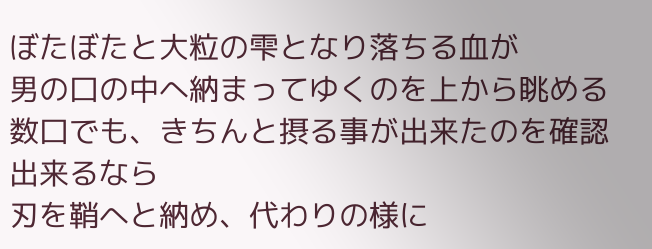ぼたぼたと大粒の雫となり落ちる血が
男の口の中へ納まってゆくのを上から眺める
数口でも、きちんと摂る事が出来たのを確認出来るなら
刃を鞘へと納め、代わりの様に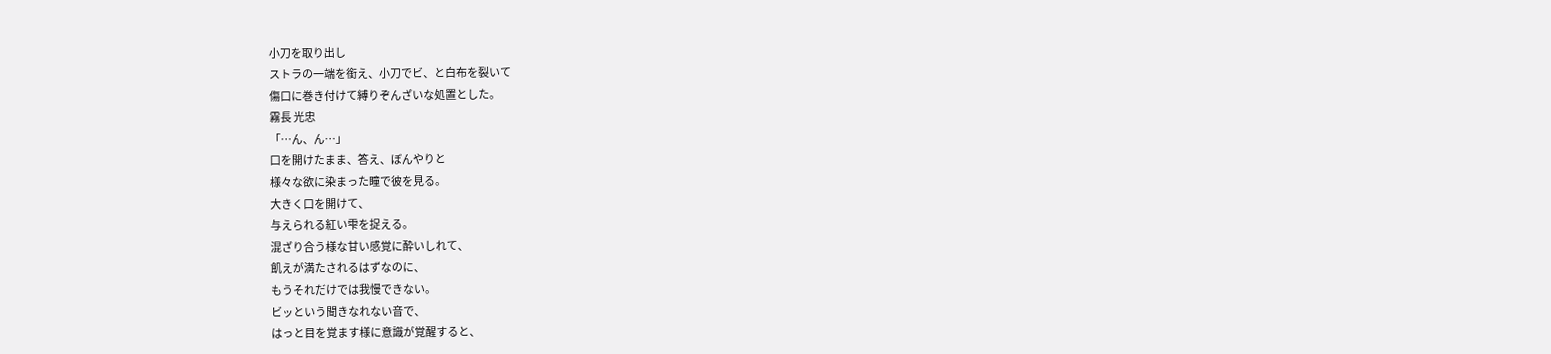小刀を取り出し
ストラの一端を銜え、小刀でビ、と白布を裂いて
傷口に巻き付けて縛りぞんざいな処置とした。
霧長 光忠
「…ん、ん…」
口を開けたまま、答え、ぼんやりと
様々な欲に染まった瞳で彼を見る。
大きく口を開けて、
与えられる紅い雫を捉える。
混ざり合う様な甘い感覚に酔いしれて、
飢えが満たされるはずなのに、
もうそれだけでは我慢できない。
ビッという聞きなれない音で、
はっと目を覚ます様に意識が覚醒すると、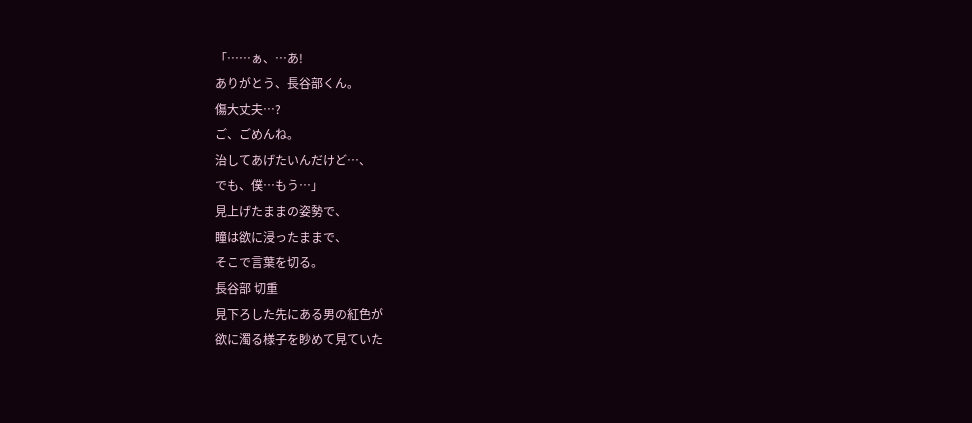「……ぁ、…あ!
ありがとう、長谷部くん。
傷大丈夫…?
ご、ごめんね。
治してあげたいんだけど…、
でも、僕…もう…」
見上げたままの姿勢で、
瞳は欲に浸ったままで、
そこで言葉を切る。
長谷部 切重
見下ろした先にある男の紅色が
欲に濁る様子を眇めて見ていた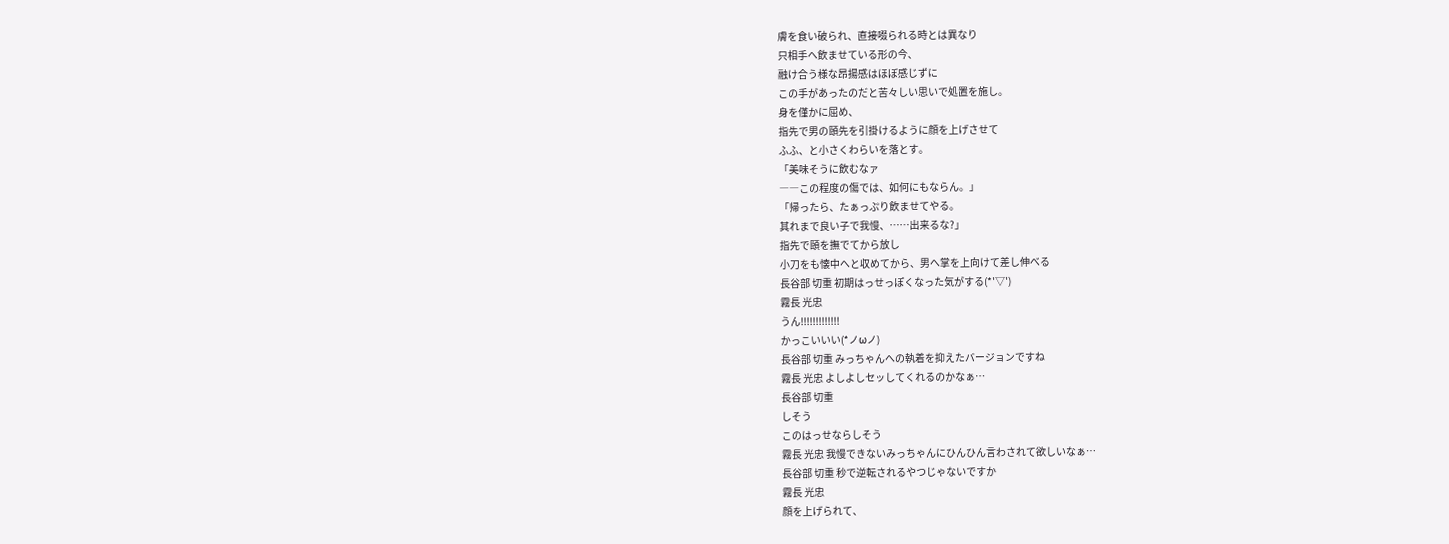膚を食い破られ、直接啜られる時とは異なり
只相手へ飲ませている形の今、
融け合う様な昂揚感はほぼ感じずに
この手があったのだと苦々しい思いで処置を施し。
身を僅かに屈め、
指先で男の頤先を引掛けるように顔を上げさせて
ふふ、と小さくわらいを落とす。
「美味そうに飲むなァ
――この程度の傷では、如何にもならん。」
「帰ったら、たぁっぷり飲ませてやる。
其れまで良い子で我慢、……出来るな?」
指先で頤を撫でてから放し
小刀をも懐中へと収めてから、男へ掌を上向けて差し伸べる
長谷部 切重 初期はっせっぽくなった気がする(*'▽')
霧長 光忠
うん!!!!!!!!!!!!!
かっこいいい(*ノωノ)
長谷部 切重 みっちゃんへの執着を抑えたバージョンですね
霧長 光忠 よしよしセッしてくれるのかなぁ…
長谷部 切重
しそう
このはっせならしそう
霧長 光忠 我慢できないみっちゃんにひんひん言わされて欲しいなぁ…
長谷部 切重 秒で逆転されるやつじゃないですか
霧長 光忠
顔を上げられて、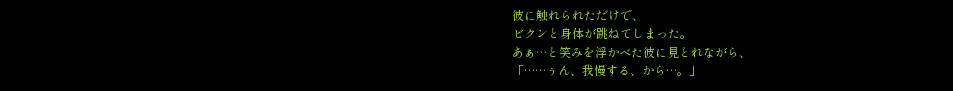彼に触れられただけで、
ビクンと身体が跳ねてしまった。
あぁ…と笑みを浮かべた彼に見とれながら、
「……ぅん、我慢する、から…。」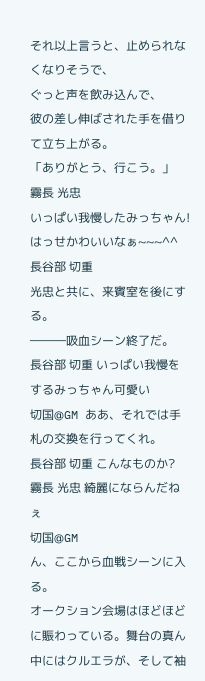それ以上言うと、止められなくなりそうで、
ぐっと声を飲み込んで、
彼の差し伸ばされた手を借りて立ち上がる。
「ありがとう、行こう。」
霧長 光忠
いっぱい我慢したみっちゃん!
はっせかわいいなぁ~~~^^
長谷部 切重
光忠と共に、来賓室を後にする。
―――吸血シーン終了だ。
長谷部 切重 いっぱい我慢をするみっちゃん可愛い
切国@GM ああ、それでは手札の交換を行ってくれ。
長谷部 切重 こんなものか?
霧長 光忠 綺麗にならんだねぇ
切国@GM
ん、ここから血戦シーンに入る。
オークション会場はほどほどに賑わっている。舞台の真ん中にはクルエラが、そして袖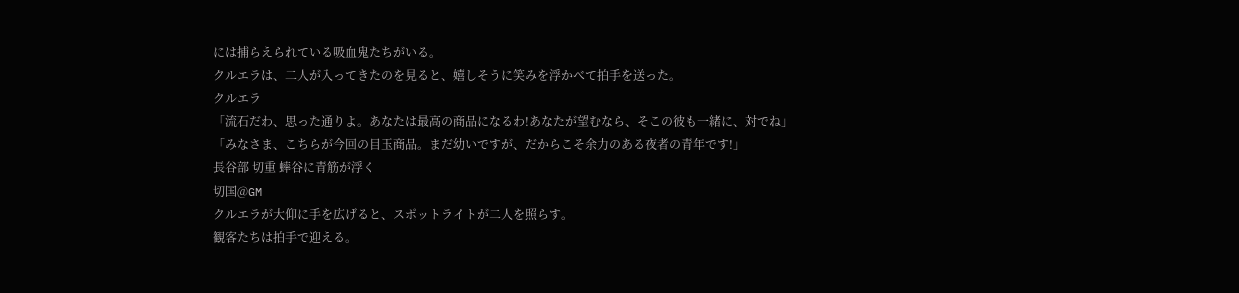には捕らえられている吸血鬼たちがいる。
クルエラは、二人が入ってきたのを見ると、嬉しそうに笑みを浮かべて拍手を送った。
クルエラ
「流石だわ、思った通りよ。あなたは最高の商品になるわ!あなたが望むなら、そこの彼も一緒に、対でね」
「みなさま、こちらが今回の目玉商品。まだ幼いですが、だからこそ余力のある夜者の青年です!」
長谷部 切重 蟀谷に青筋が浮く
切国@GM
クルエラが大仰に手を広げると、スポットライトが二人を照らす。
観客たちは拍手で迎える。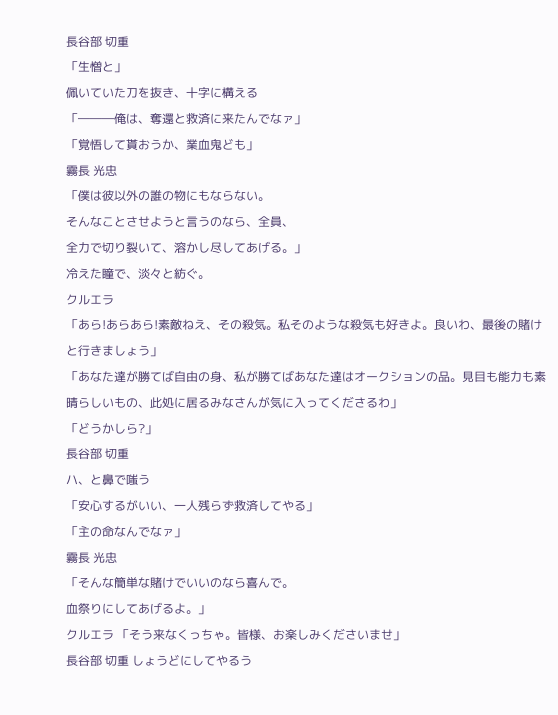長谷部 切重
「生憎と」
佩いていた刀を抜き、十字に構える
「―――俺は、奪還と救済に来たんでなァ」
「覚悟して貰おうか、業血鬼ども」
霧長 光忠
「僕は彼以外の誰の物にもならない。
そんなことさせようと言うのなら、全員、
全力で切り裂いて、溶かし尽してあげる。」
冷えた瞳で、淡々と紡ぐ。
クルエラ
「あら!あらあら!素敵ねえ、その殺気。私そのような殺気も好きよ。良いわ、最後の賭けと行きましょう」
「あなた達が勝てば自由の身、私が勝てばあなた達はオークションの品。見目も能力も素晴らしいもの、此処に居るみなさんが気に入ってくださるわ」
「どうかしら?」
長谷部 切重
ハ、と鼻で嗤う
「安心するがいい、一人残らず救済してやる」
「主の命なんでなァ」
霧長 光忠
「そんな簡単な賭けでいいのなら喜んで。
血祭りにしてあげるよ。」
クルエラ 「そう来なくっちゃ。皆様、お楽しみくださいませ」
長谷部 切重 しょうどにしてやるう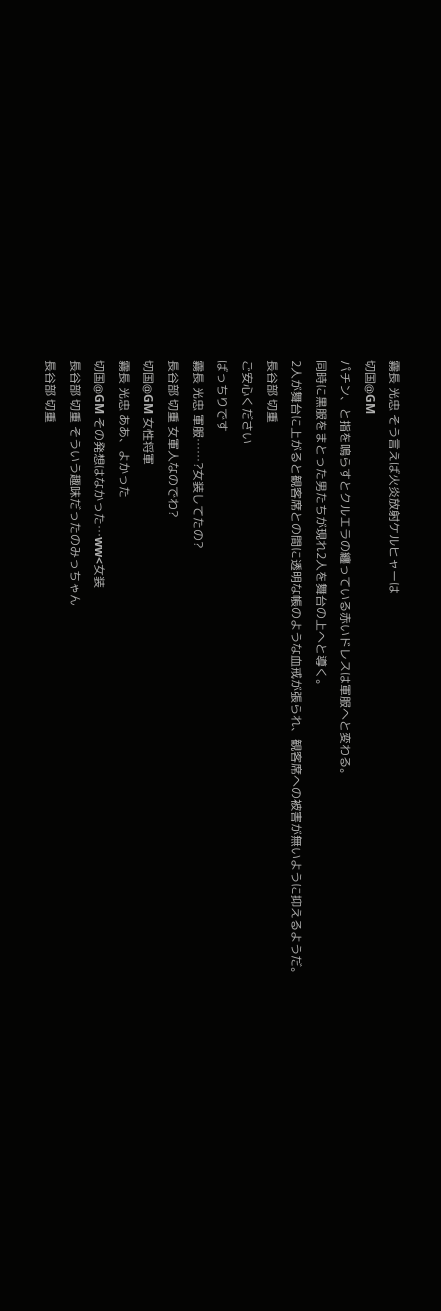霧長 光忠 そう言えば火炎放射ケルヒャーは
切国@GM
パチン、と指を鳴らすとクルエラの纏っている赤いドレスは軍服へと変わる。
同時に黒服をまとった男たちが現れ2人を舞台の上へと導く。
2人が舞台に上がると観客席との間に透明な帳のような血戒が張られ、観客席への被害が無いように抑えるようだ。
長谷部 切重
ご安心ください
ばっちりです
霧長 光忠 軍服……?女装してたの?
長谷部 切重 女軍人なのでわ?
切国@GM 女性将軍
霧長 光忠 ああ、よかった
切国@GM その発想はなかった…ww<女装
長谷部 切重 そういう趣味だったのみっちゃん
長谷部 切重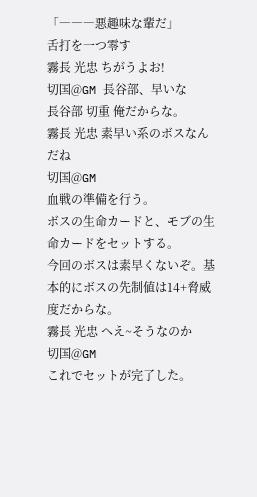「―――悪趣味な輩だ」
舌打を一つ零す
霧長 光忠 ちがうよお!
切国@GM 長谷部、早いな
長谷部 切重 俺だからな。
霧長 光忠 素早い系のボスなんだね
切国@GM
血戦の準備を行う。
ボスの生命カードと、モブの生命カードをセットする。
今回のボスは素早くないぞ。基本的にボスの先制値は14+脅威度だからな。
霧長 光忠 へえ~そうなのか
切国@GM
これでセットが完了した。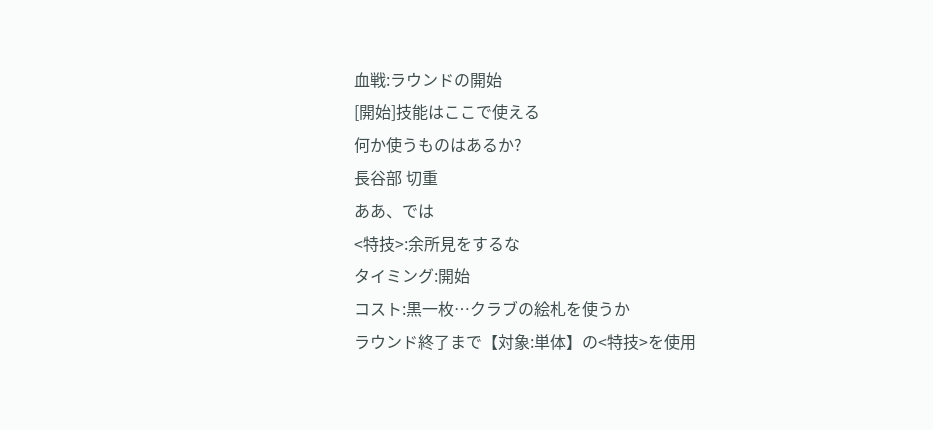血戦:ラウンドの開始
[開始]技能はここで使える
何か使うものはあるか?
長谷部 切重
ああ、では
<特技>:余所見をするな
タイミング:開始
コスト:黒一枚…クラブの絵札を使うか
ラウンド終了まで【対象:単体】の<特技>を使用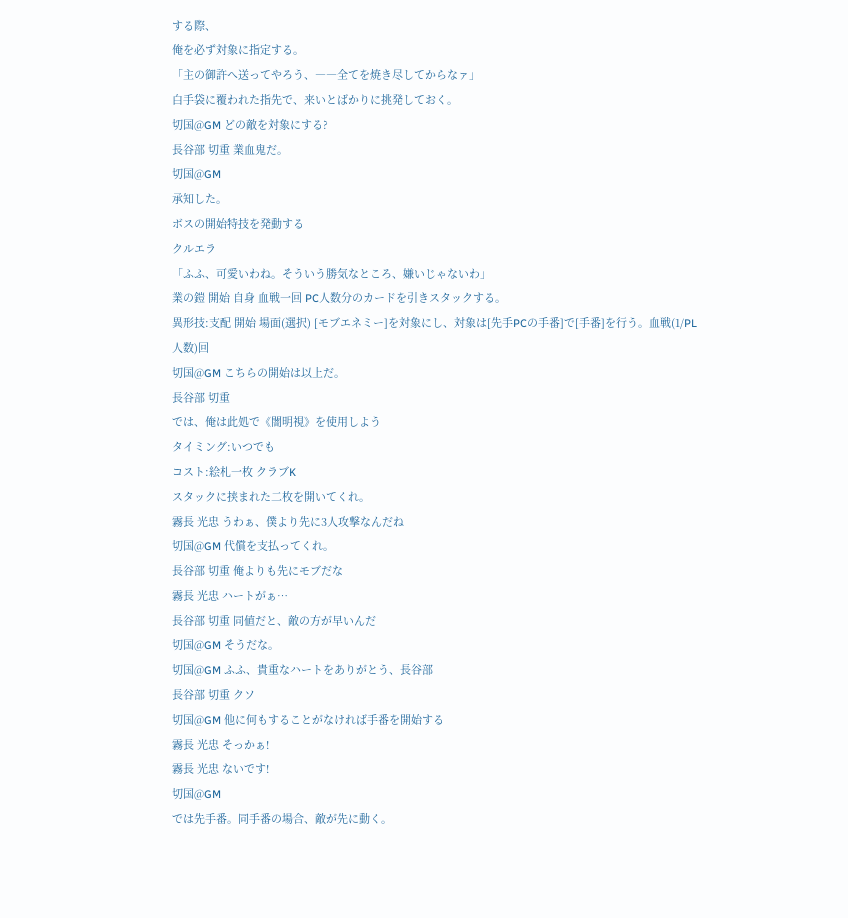する際、
俺を必ず対象に指定する。
「主の御許へ送ってやろう、――全てを焼き尽してからなァ」
白手袋に覆われた指先で、来いとばかりに挑発しておく。
切国@GM どの敵を対象にする?
長谷部 切重 業血鬼だ。
切国@GM
承知した。
ボスの開始特技を発動する
クルエラ
「ふふ、可愛いわね。そういう勝気なところ、嫌いじゃないわ」
業の鎧 開始 自身 血戦一回 PC人数分のカードを引きスタックする。
異形技:支配 開始 場面(選択) [モブエネミー]を対象にし、対象は[先手PCの手番]で[手番]を行う。血戦(1/PL人数)回
切国@GM こちらの開始は以上だ。
長谷部 切重
では、俺は此処で《闇明視》を使用しよう
タイミング:いつでも
コスト:絵札一枚 クラブK
スタックに挟まれた二枚を開いてくれ。
霧長 光忠 うわぁ、僕より先に3人攻撃なんだね
切国@GM 代償を支払ってくれ。
長谷部 切重 俺よりも先にモブだな
霧長 光忠 ハートがぁ…
長谷部 切重 同値だと、敵の方が早いんだ
切国@GM そうだな。
切国@GM ふふ、貴重なハートをありがとう、長谷部
長谷部 切重 クソ
切国@GM 他に何もすることがなければ手番を開始する
霧長 光忠 そっかぁ!
霧長 光忠 ないです!
切国@GM
では先手番。同手番の場合、敵が先に動く。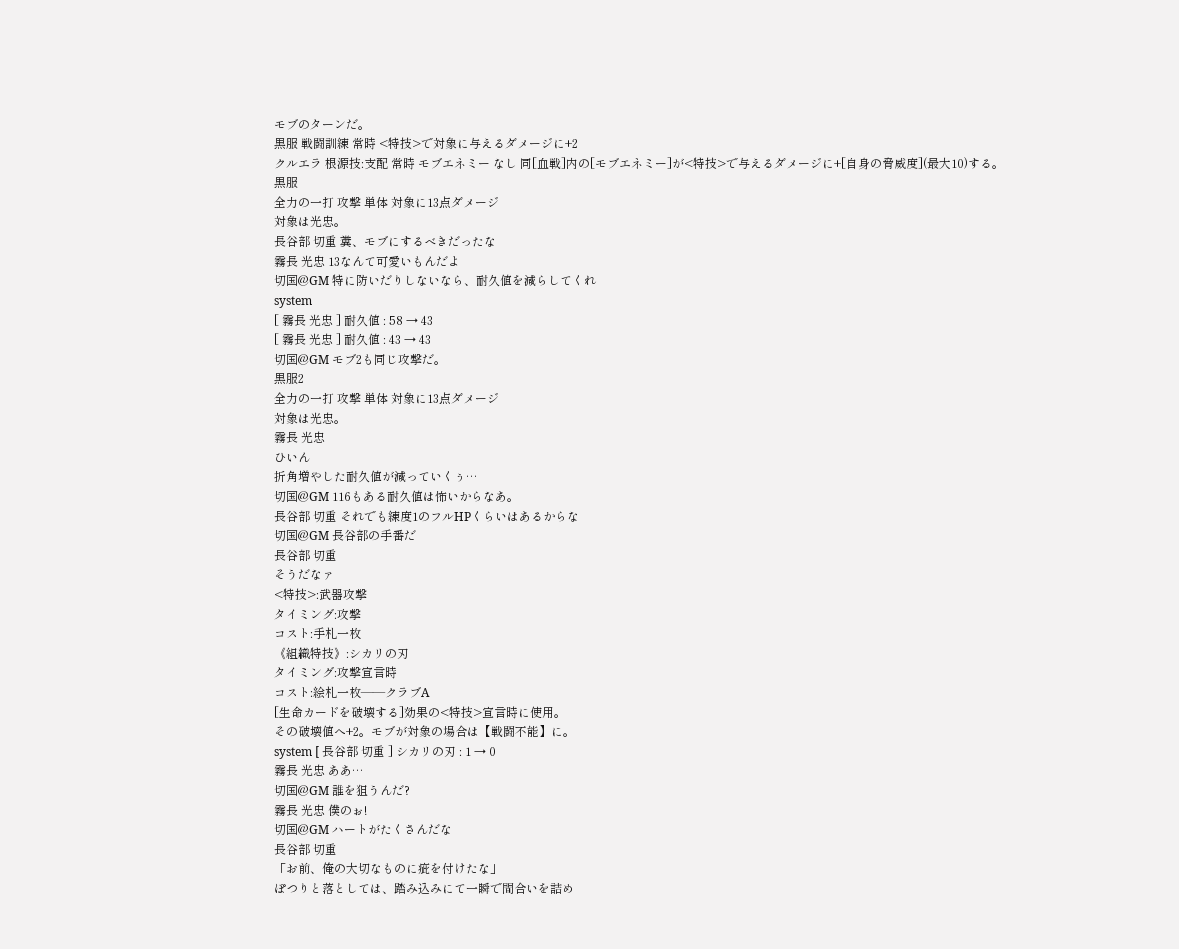モブのターンだ。
黒服 戦闘訓練 常時 <特技>で対象に与えるダメージに+2
クルエラ 根源技:支配 常時 モブエネミー なし 同[血戦]内の[モブエネミー]が<特技>で与えるダメージに+[自身の脅威度](最大10)する。
黒服
全力の一打 攻撃 単体 対象に13点ダメージ
対象は光忠。
長谷部 切重 糞、モブにするべきだったな
霧長 光忠 13なんて可愛いもんだよ
切国@GM 特に防いだりしないなら、耐久値を減らしてくれ
system
[ 霧長 光忠 ] 耐久値 : 58 → 43
[ 霧長 光忠 ] 耐久値 : 43 → 43
切国@GM モブ2も同じ攻撃だ。
黒服2
全力の一打 攻撃 単体 対象に13点ダメージ
対象は光忠。
霧長 光忠
ひいん
折角増やした耐久値が減っていくぅ…
切国@GM 116もある耐久値は怖いからなあ。
長谷部 切重 それでも練度1のフルHPくらいはあるからな
切国@GM 長谷部の手番だ
長谷部 切重
そうだなァ
<特技>:武器攻撃
タイミング:攻撃
コスト:手札一枚
《組織特技》:シカリの刃
タイミング:攻撃宣言時
コスト:絵札一枚――クラブA
[生命カードを破壊する]効果の<特技>宣言時に使用。
その破壊値へ+2。モブが対象の場合は【戦闘不能】に。
system [ 長谷部 切重 ] シカリの刃 : 1 → 0
霧長 光忠 ああ…
切国@GM 誰を狙うんだ?
霧長 光忠 僕のぉ!
切国@GM ハートがたくさんだな
長谷部 切重
「お前、俺の大切なものに疵を付けたな」
ぽつりと落としては、踏み込みにて一瞬で間合いを詰め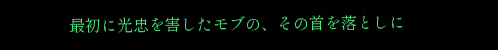最初に光忠を害したモブの、その首を落としに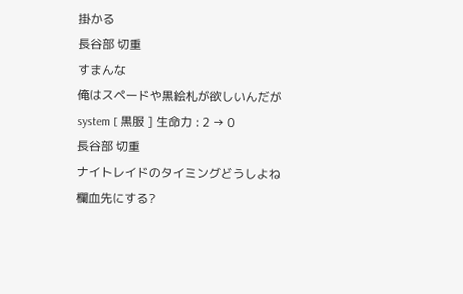掛かる
長谷部 切重
すまんな
俺はスペードや黒絵札が欲しいんだが
system [ 黒服 ] 生命力 : 2 → 0
長谷部 切重
ナイトレイドのタイミングどうしよね
欄血先にする?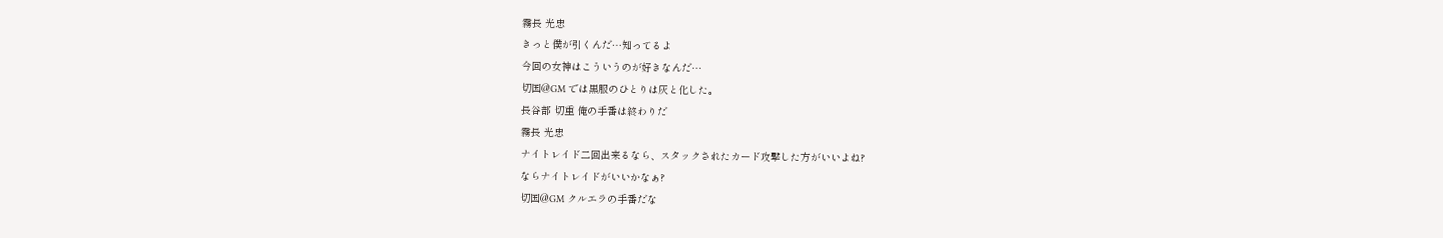霧長 光忠
きっと僕が引くんだ…知ってるよ
今回の女神はこういうのが好きなんだ…
切国@GM では黒服のひとりは灰と化した。
長谷部 切重 俺の手番は終わりだ
霧長 光忠
ナイトレイド二回出来るなら、スタックされたカード攻撃した方がいいよね?
ならナイトレイドがいいかなぁ?
切国@GM クルエラの手番だな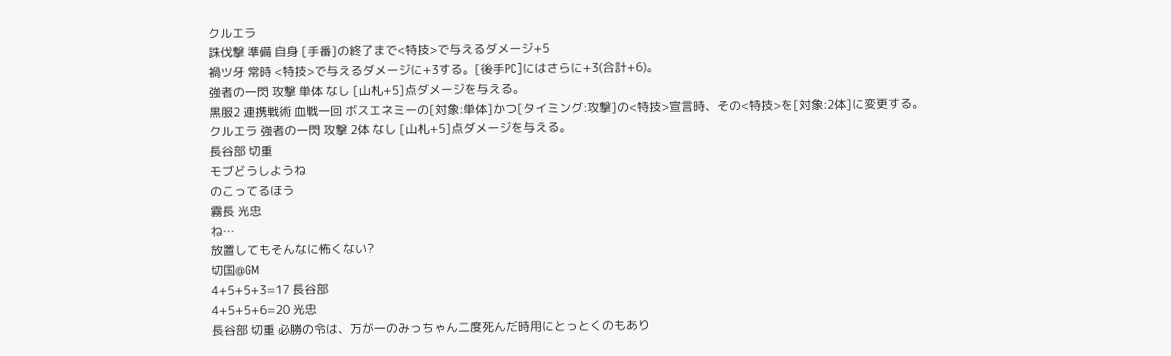クルエラ
誅伐撃 準備 自身 [手番]の終了まで<特技>で与えるダメージ+5
禍ツ牙 常時 <特技>で与えるダメージに+3する。[後手PC]にはさらに+3(合計+6)。
強者の一閃 攻撃 単体 なし [山札+5]点ダメージを与える。
黒服2 連携戦術 血戦一回 ボスエネミーの[対象:単体]かつ[タイミング:攻撃]の<特技>宣言時、その<特技>を[対象:2体]に変更する。
クルエラ 強者の一閃 攻撃 2体 なし [山札+5]点ダメージを与える。
長谷部 切重
モブどうしようね
のこってるほう
霧長 光忠
ね…
放置してもそんなに怖くない?
切国@GM
4+5+5+3=17 長谷部
4+5+5+6=20 光忠
長谷部 切重 必勝の令は、万が一のみっちゃん二度死んだ時用にとっとくのもあり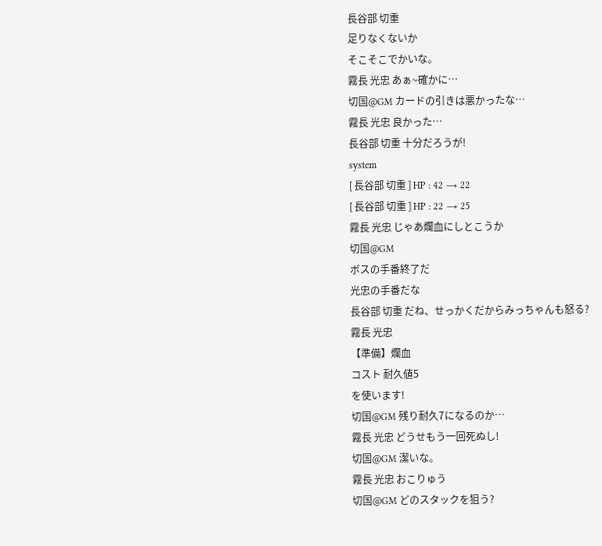長谷部 切重
足りなくないか
そこそこでかいな。
霧長 光忠 あぁ~確かに…
切国@GM カードの引きは悪かったな…
霧長 光忠 良かった…
長谷部 切重 十分だろうが!
system
[ 長谷部 切重 ] HP : 42 → 22
[ 長谷部 切重 ] HP : 22 → 25
霧長 光忠 じゃあ爛血にしとこうか
切国@GM
ボスの手番終了だ
光忠の手番だな
長谷部 切重 だね、せっかくだからみっちゃんも怒る?
霧長 光忠
【準備】爛血
コスト 耐久値5
を使います!
切国@GM 残り耐久7になるのか…
霧長 光忠 どうせもう一回死ぬし!
切国@GM 潔いな。
霧長 光忠 おこりゅう
切国@GM どのスタックを狙う?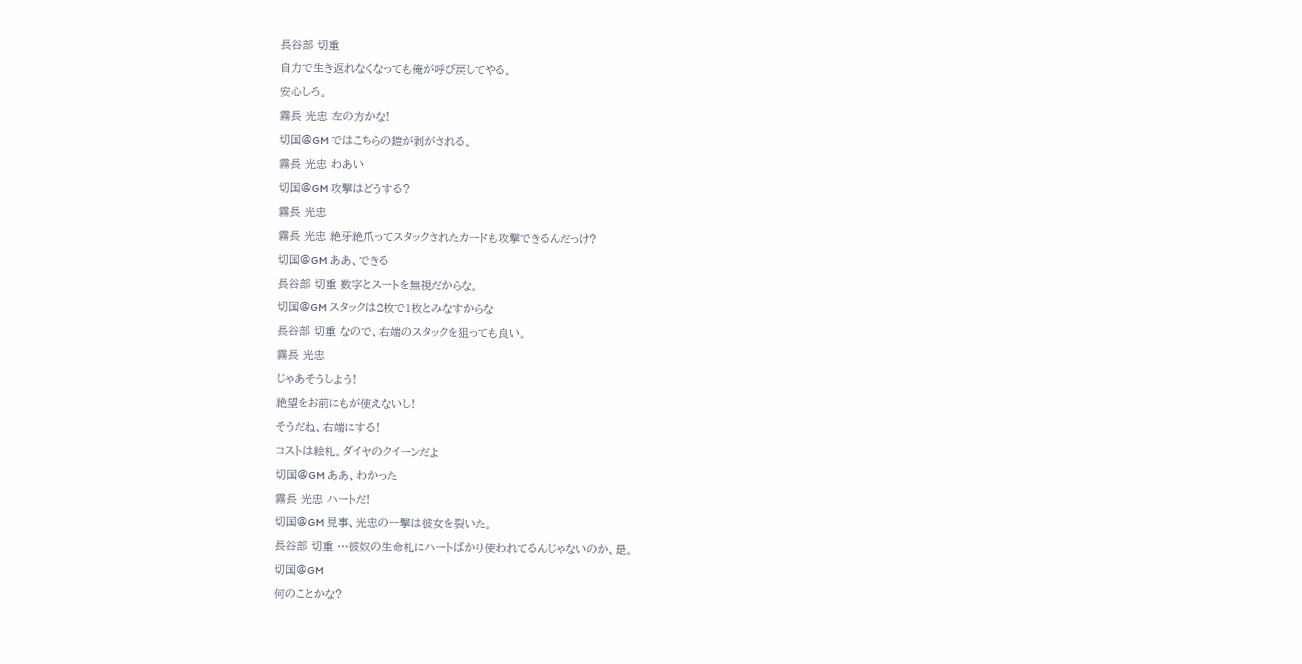長谷部 切重
自力で生き返れなくなっても俺が呼び戻してやる。
安心しろ。
霧長 光忠 左の方かな!
切国@GM ではこちらの鎧が剥がされる。
霧長 光忠 わあい
切国@GM 攻撃はどうする?
霧長 光忠
霧長 光忠 絶牙絶爪ってスタックされたカードも攻撃できるんだっけ?
切国@GM ああ、できる
長谷部 切重 数字とスートを無視だからな。
切国@GM スタックは2枚で1枚とみなすからな
長谷部 切重 なので、右端のスタックを狙っても良い。
霧長 光忠
じゃあそうしよう!
絶望をお前にもが使えないし!
そうだね、右端にする!
コストは絵札。ダイヤのクイーンだよ
切国@GM ああ、わかった
霧長 光忠 ハートだ!
切国@GM 見事、光忠の一撃は彼女を裂いた。
長谷部 切重 …彼奴の生命札にハートばかり使われてるんじゃないのか、是。
切国@GM
何のことかな?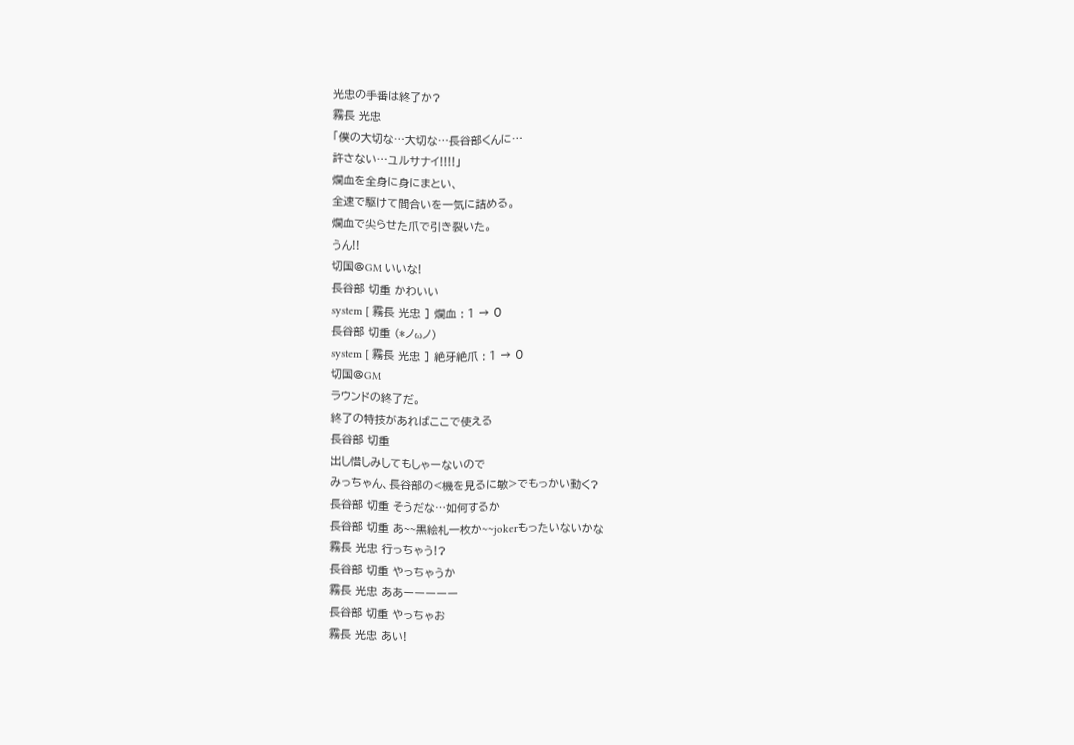光忠の手番は終了か?
霧長 光忠
「僕の大切な…大切な…長谷部くんに…
許さない…ユルサナイ!!!!」
爛血を全身に身にまとい、
全速で駆けて間合いを一気に詰める。
爛血で尖らせた爪で引き裂いた。
うん!!
切国@GM いいな!
長谷部 切重 かわいい
system [ 霧長 光忠 ] 爛血 : 1 → 0
長谷部 切重 (*ノωノ)
system [ 霧長 光忠 ] 絶牙絶爪 : 1 → 0
切国@GM
ラウンドの終了だ。
終了の特技があればここで使える
長谷部 切重
出し惜しみしてもしゃーないので
みっちゃん、長谷部の<機を見るに敏>でもっかい動く?
長谷部 切重 そうだな…如何するか
長谷部 切重 あ~~黒絵札一枚か~~jokerもったいないかな
霧長 光忠 行っちゃう!?
長谷部 切重 やっちゃうか
霧長 光忠 ああーーーーー
長谷部 切重 やっちゃお
霧長 光忠 あい!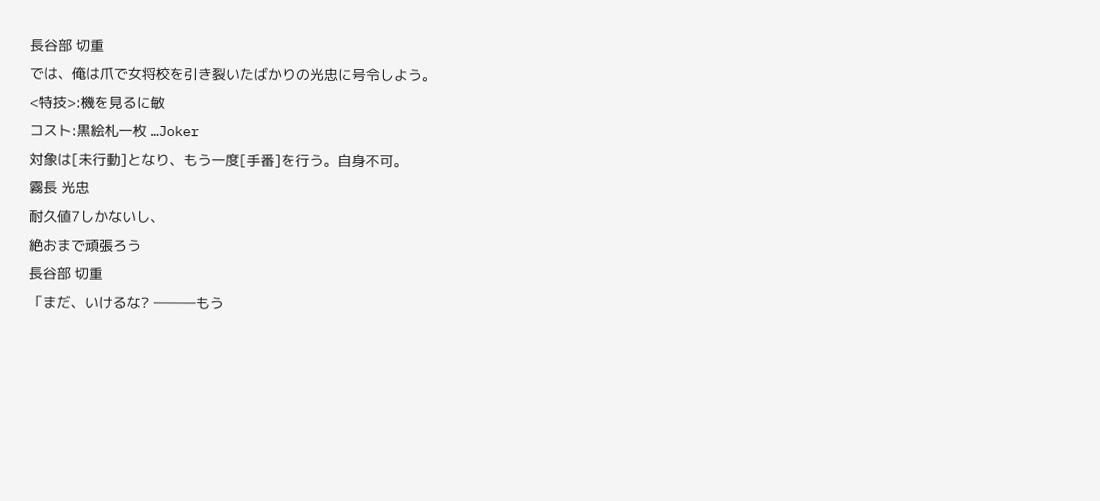長谷部 切重
では、俺は爪で女将校を引き裂いたばかりの光忠に号令しよう。
<特技>:機を見るに敏
コスト:黒絵札一枚 …Joker
対象は[未行動]となり、もう一度[手番]を行う。自身不可。
霧長 光忠
耐久値7しかないし、
絶おまで頑張ろう
長谷部 切重
「まだ、いけるな? ―――もう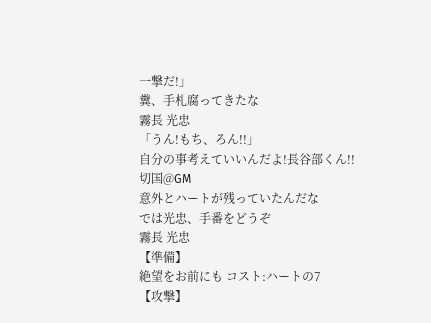一撃だ!」
糞、手札腐ってきたな
霧長 光忠
「うん!もち、ろん!!」
自分の事考えていいんだよ!長谷部くん!!
切国@GM
意外とハートが残っていたんだな
では光忠、手番をどうぞ
霧長 光忠
【準備】
絶望をお前にも コスト:ハートの7
【攻撃】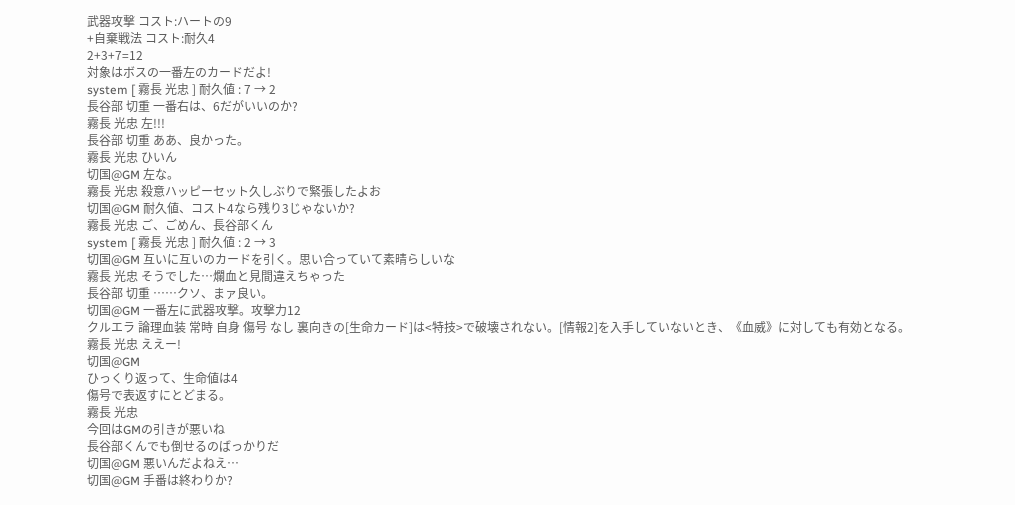武器攻撃 コスト:ハートの9
+自棄戦法 コスト:耐久4
2+3+7=12
対象はボスの一番左のカードだよ!
system [ 霧長 光忠 ] 耐久値 : 7 → 2
長谷部 切重 一番右は、6だがいいのか?
霧長 光忠 左!!!
長谷部 切重 ああ、良かった。
霧長 光忠 ひいん
切国@GM 左な。
霧長 光忠 殺意ハッピーセット久しぶりで緊張したよお
切国@GM 耐久値、コスト4なら残り3じゃないか?
霧長 光忠 ご、ごめん、長谷部くん
system [ 霧長 光忠 ] 耐久値 : 2 → 3
切国@GM 互いに互いのカードを引く。思い合っていて素晴らしいな
霧長 光忠 そうでした…爛血と見間違えちゃった
長谷部 切重 ……クソ、まァ良い。
切国@GM 一番左に武器攻撃。攻撃力12
クルエラ 論理血装 常時 自身 傷号 なし 裏向きの[生命カード]は<特技>で破壊されない。[情報2]を入手していないとき、《血威》に対しても有効となる。
霧長 光忠 ええー!
切国@GM
ひっくり返って、生命値は4
傷号で表返すにとどまる。
霧長 光忠
今回はGMの引きが悪いね
長谷部くんでも倒せるのばっかりだ
切国@GM 悪いんだよねえ…
切国@GM 手番は終わりか?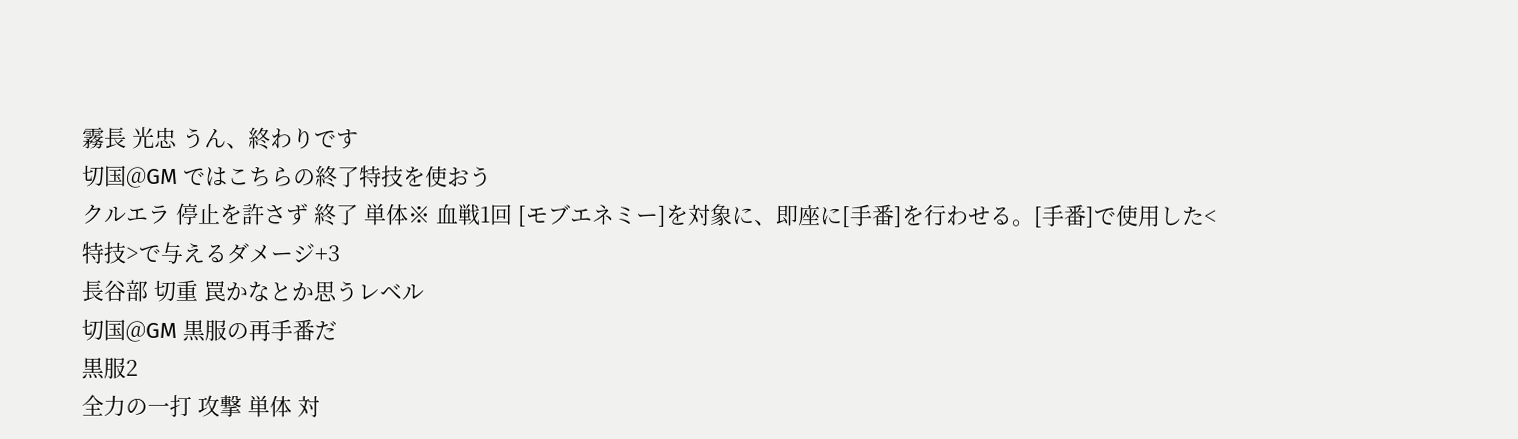霧長 光忠 うん、終わりです
切国@GM ではこちらの終了特技を使おう
クルエラ 停止を許さず 終了 単体※ 血戦1回 [モブエネミー]を対象に、即座に[手番]を行わせる。[手番]で使用した<特技>で与えるダメージ+3
長谷部 切重 罠かなとか思うレベル
切国@GM 黒服の再手番だ
黒服2
全力の一打 攻撃 単体 対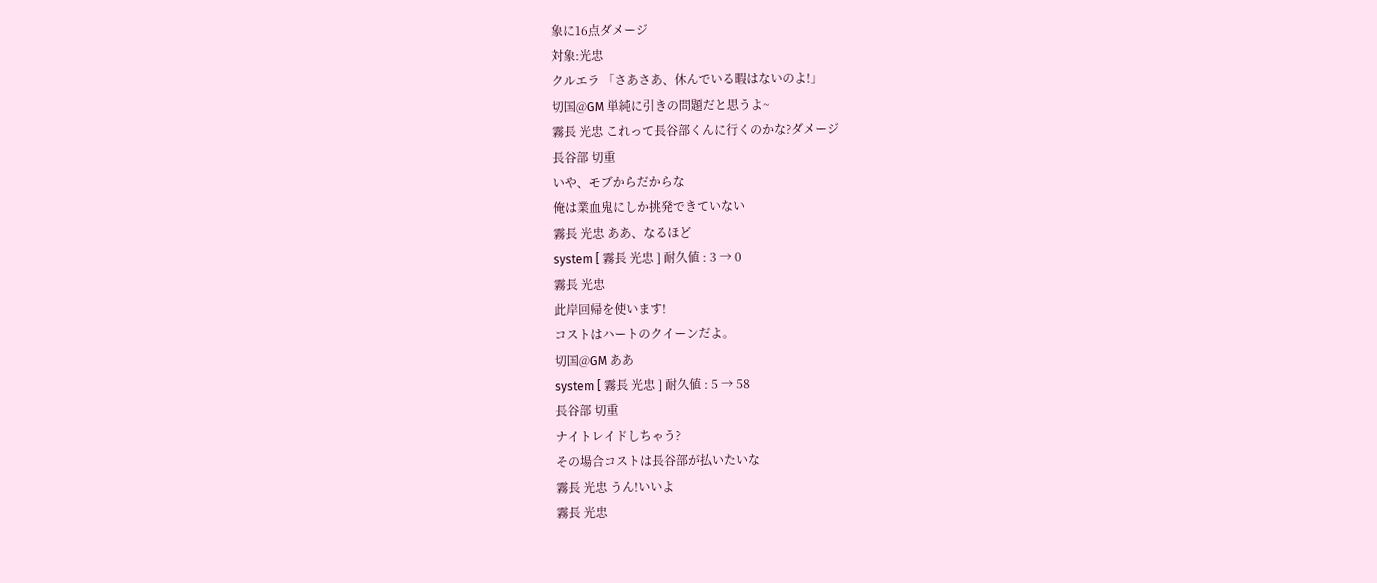象に16点ダメージ
対象:光忠
クルエラ 「さあさあ、休んでいる暇はないのよ!」
切国@GM 単純に引きの問題だと思うよ~
霧長 光忠 これって長谷部くんに行くのかな?ダメージ
長谷部 切重
いや、モブからだからな
俺は業血鬼にしか挑発できていない
霧長 光忠 ああ、なるほど
system [ 霧長 光忠 ] 耐久値 : 3 → 0
霧長 光忠
此岸回帰を使います!
コストはハートのクイーンだよ。
切国@GM ああ
system [ 霧長 光忠 ] 耐久値 : 5 → 58
長谷部 切重
ナイトレイドしちゃう?
その場合コストは長谷部が払いたいな
霧長 光忠 うん!いいよ
霧長 光忠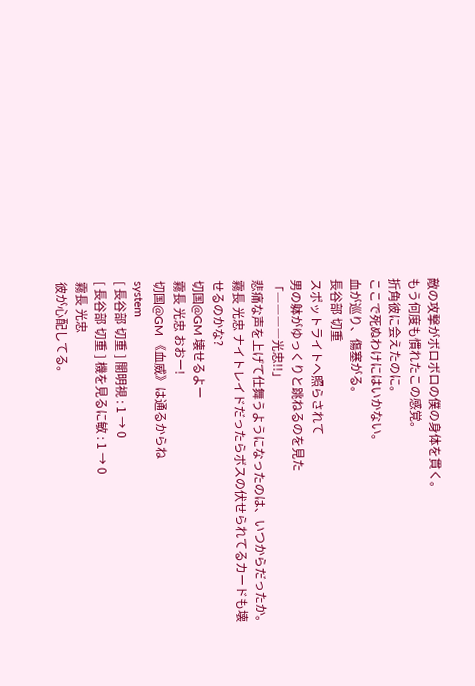敵の攻撃がボロボロの僕の身体を貫く。
もう何度も慣れたこの感覚。
折角彼に会えたのに。
ここで死ぬわけにはいかない。
血が巡り、傷塞がる。
長谷部 切重
スポットライトへ照らされて
男の躰がゆっくりと跳ねるのを見た
「――――光忠!!」
悲痛な声を上げて仕舞うようになったのは、いつからだったか。
霧長 光忠 ナイトレイドだったらボスの伏せられてるカードも壊せるのかな?
切国@GM 壊せるよー
霧長 光忠 おおー!
切国@GM 《血威》は通るからね
system
[ 長谷部 切重 ] 闇明視 : 1 → 0
[ 長谷部 切重 ] 機を見るに敏 : 1 → 0
霧長 光忠
彼が心配してる。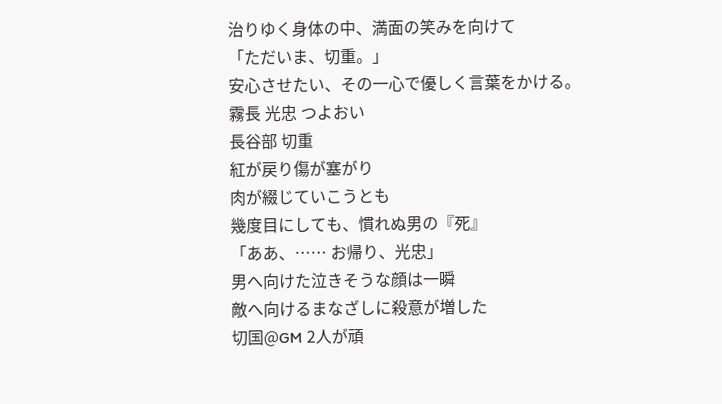治りゆく身体の中、満面の笑みを向けて
「ただいま、切重。」
安心させたい、その一心で優しく言葉をかける。
霧長 光忠 つよおい
長谷部 切重
紅が戻り傷が塞がり
肉が綴じていこうとも
幾度目にしても、慣れぬ男の『死』
「ああ、…… お帰り、光忠」
男へ向けた泣きそうな顔は一瞬
敵へ向けるまなざしに殺意が増した
切国@GM 2人が頑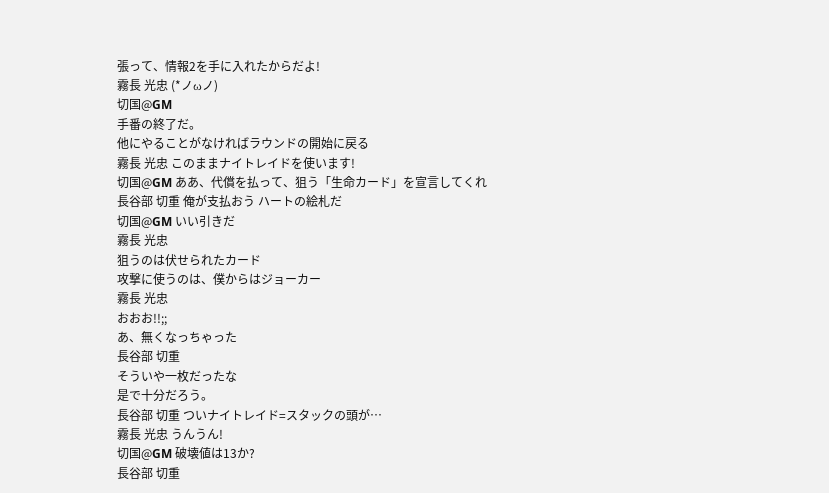張って、情報2を手に入れたからだよ!
霧長 光忠 (*ノωノ)
切国@GM
手番の終了だ。
他にやることがなければラウンドの開始に戻る
霧長 光忠 このままナイトレイドを使います!
切国@GM ああ、代償を払って、狙う「生命カード」を宣言してくれ
長谷部 切重 俺が支払おう ハートの絵札だ
切国@GM いい引きだ
霧長 光忠
狙うのは伏せられたカード
攻撃に使うのは、僕からはジョーカー
霧長 光忠
おおお!!;;
あ、無くなっちゃった
長谷部 切重
そういや一枚だったな
是で十分だろう。
長谷部 切重 ついナイトレイド=スタックの頭が…
霧長 光忠 うんうん!
切国@GM 破壊値は13か?
長谷部 切重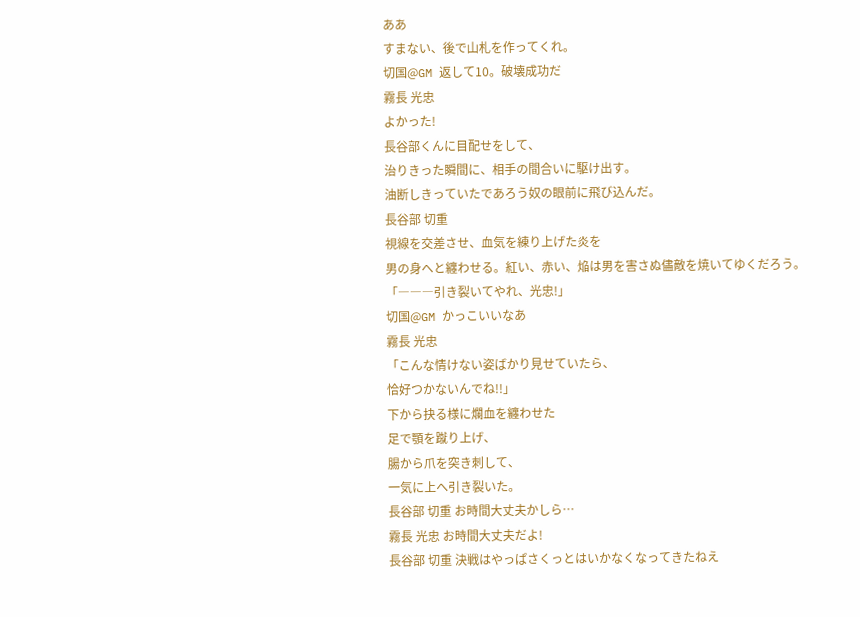ああ
すまない、後で山札を作ってくれ。
切国@GM 返して10。破壊成功だ
霧長 光忠
よかった!
長谷部くんに目配せをして、
治りきった瞬間に、相手の間合いに駆け出す。
油断しきっていたであろう奴の眼前に飛び込んだ。
長谷部 切重
視線を交差させ、血気を練り上げた炎を
男の身へと纏わせる。紅い、赤い、焔は男を害さぬ儘敵を焼いてゆくだろう。
「―――引き裂いてやれ、光忠!」
切国@GM かっこいいなあ
霧長 光忠
「こんな情けない姿ばかり見せていたら、
恰好つかないんでね!!」
下から抉る様に爛血を纏わせた
足で顎を蹴り上げ、
腸から爪を突き刺して、
一気に上へ引き裂いた。
長谷部 切重 お時間大丈夫かしら…
霧長 光忠 お時間大丈夫だよ!
長谷部 切重 決戦はやっぱさくっとはいかなくなってきたねえ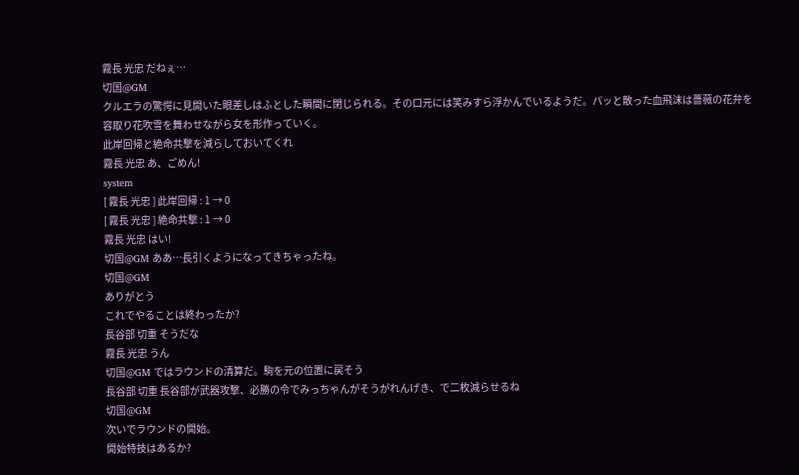霧長 光忠 だねぇ…
切国@GM
クルエラの驚愕に見開いた眼差しはふとした瞬間に閉じられる。その口元には笑みすら浮かんでいるようだ。パッと散った血飛沫は薔薇の花弁を容取り花吹雪を舞わせながら女を形作っていく。
此岸回帰と絶命共撃を減らしておいてくれ
霧長 光忠 あ、ごめん!
system
[ 霧長 光忠 ] 此岸回帰 : 1 → 0
[ 霧長 光忠 ] 絶命共撃 : 1 → 0
霧長 光忠 はい!
切国@GM ああ…長引くようになってきちゃったね。
切国@GM
ありがとう
これでやることは終わったか?
長谷部 切重 そうだな
霧長 光忠 うん
切国@GM ではラウンドの清算だ。駒を元の位置に戻そう
長谷部 切重 長谷部が武器攻撃、必勝の令でみっちゃんがそうがれんげき、で二枚減らせるね
切国@GM
次いでラウンドの開始。
開始特技はあるか?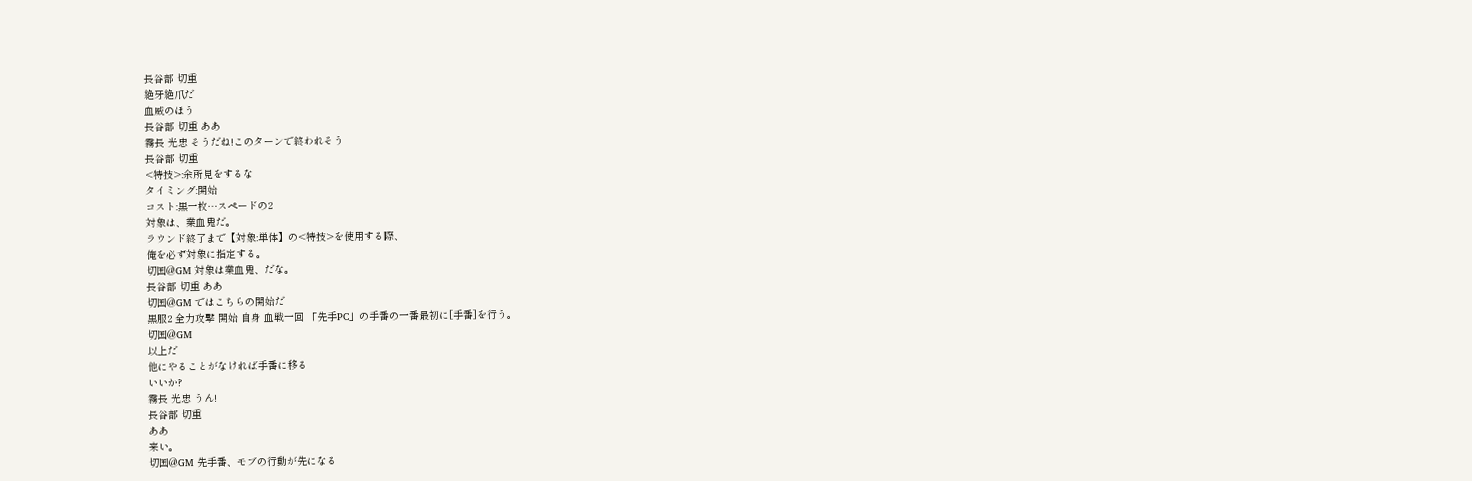長谷部 切重
絶牙絶爪だ
血威のほう
長谷部 切重 ああ
霧長 光忠 そうだね!このターンで終われそう
長谷部 切重
<特技>:余所見をするな
タイミング:開始
コスト:黒一枚…スペードの2
対象は、業血鬼だ。
ラウンド終了まで【対象:単体】の<特技>を使用する際、
俺を必ず対象に指定する。
切国@GM 対象は業血鬼、だな。
長谷部 切重 ああ
切国@GM ではこちらの開始だ
黒服2 全力攻撃 開始 自身 血戦一回 「先手PC」の手番の一番最初に[手番]を行う。
切国@GM
以上だ
他にやることがなければ手番に移る
いいか?
霧長 光忠 うん!
長谷部 切重
ああ
来い。
切国@GM 先手番、モブの行動が先になる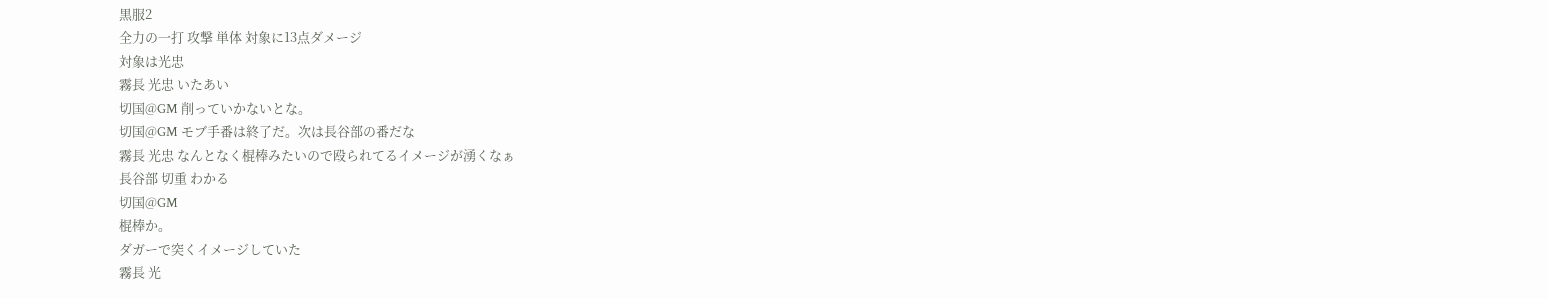黒服2
全力の一打 攻撃 単体 対象に13点ダメージ
対象は光忠
霧長 光忠 いたあい
切国@GM 削っていかないとな。
切国@GM モブ手番は終了だ。次は長谷部の番だな
霧長 光忠 なんとなく棍棒みたいので殴られてるイメージが湧くなぁ
長谷部 切重 わかる
切国@GM
棍棒か。
ダガーで突くイメージしていた
霧長 光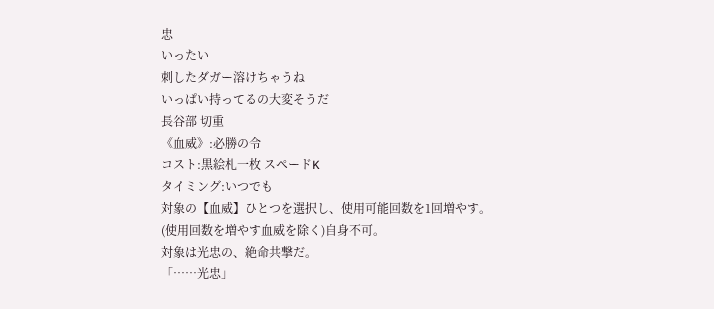忠
いったい
刺したダガー溶けちゃうね
いっぱい持ってるの大変そうだ
長谷部 切重
《血威》:必勝の令
コスト:黒絵札一枚 スペードK
タイミング:いつでも
対象の【血威】ひとつを選択し、使用可能回数を1回増やす。
(使用回数を増やす血威を除く)自身不可。
対象は光忠の、絶命共撃だ。
「……光忠」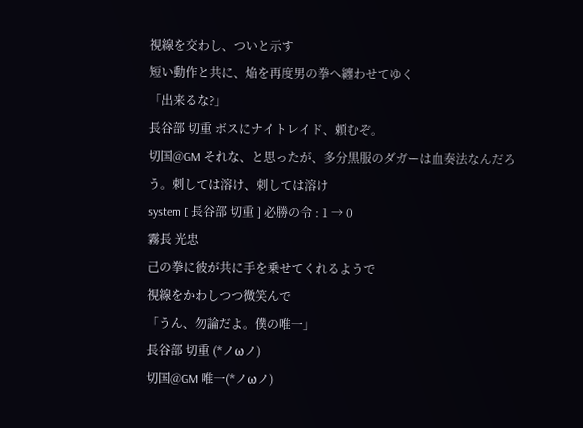視線を交わし、ついと示す
短い動作と共に、焔を再度男の拳へ纏わせてゆく
「出来るな?」
長谷部 切重 ボスにナイトレイド、頼むぞ。
切国@GM それな、と思ったが、多分黒服のダガーは血奏法なんだろう。刺しては溶け、刺しては溶け
system [ 長谷部 切重 ] 必勝の令 : 1 → 0
霧長 光忠
己の拳に彼が共に手を乗せてくれるようで
視線をかわしつつ微笑んで
「うん、勿論だよ。僕の唯一」
長谷部 切重 (*ノωノ)
切国@GM 唯一(*ノωノ)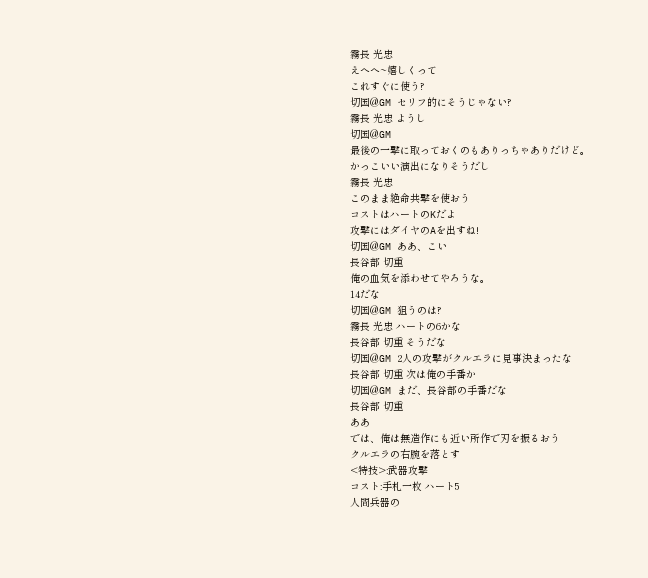霧長 光忠
えへへ~嬉しくって
これすぐに使う?
切国@GM セリフ的にそうじゃない?
霧長 光忠 ようし
切国@GM
最後の一撃に取っておくのもありっちゃありだけど。
かっこいい演出になりそうだし
霧長 光忠
このまま絶命共撃を使おう
コストはハートのKだよ
攻撃にはダイヤのAを出すね!
切国@GM ああ、こい
長谷部 切重
俺の血気を添わせてやろうな。
14だな
切国@GM 狙うのは?
霧長 光忠 ハートの6かな
長谷部 切重 そうだな
切国@GM 2人の攻撃がクルエラに見事決まったな
長谷部 切重 次は俺の手番か
切国@GM まだ、長谷部の手番だな
長谷部 切重
ああ
では、俺は無造作にも近い所作で刃を振るおう
クルエラの右腕を落とす
<特技>:武器攻撃
コスト:手札一枚 ハート5
人間兵器の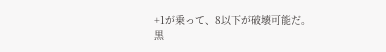+1が乗って、8以下が破壊可能だ。
黒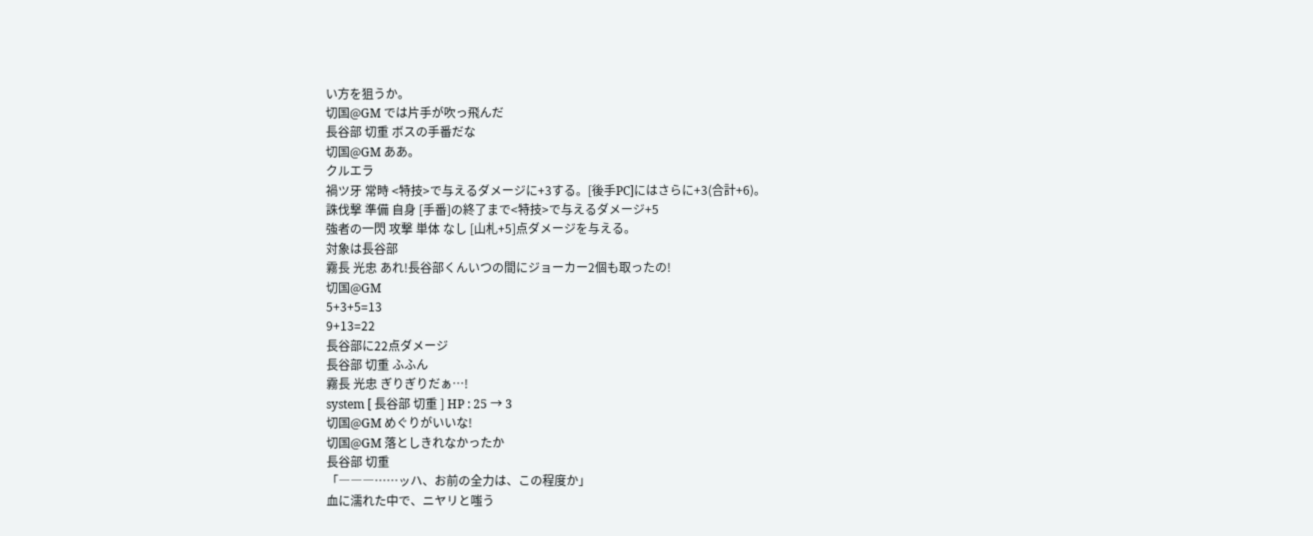い方を狙うか。
切国@GM では片手が吹っ飛んだ
長谷部 切重 ボスの手番だな
切国@GM ああ。
クルエラ
禍ツ牙 常時 <特技>で与えるダメージに+3する。[後手PC]にはさらに+3(合計+6)。
誅伐撃 準備 自身 [手番]の終了まで<特技>で与えるダメージ+5
強者の一閃 攻撃 単体 なし [山札+5]点ダメージを与える。
対象は長谷部
霧長 光忠 あれ!長谷部くんいつの間にジョーカー2個も取ったの!
切国@GM
5+3+5=13
9+13=22
長谷部に22点ダメージ
長谷部 切重 ふふん
霧長 光忠 ぎりぎりだぁ…!
system [ 長谷部 切重 ] HP : 25 → 3
切国@GM めぐりがいいな!
切国@GM 落としきれなかったか
長谷部 切重
「―――……ッハ、お前の全力は、この程度か」
血に濡れた中で、ニヤリと嗤う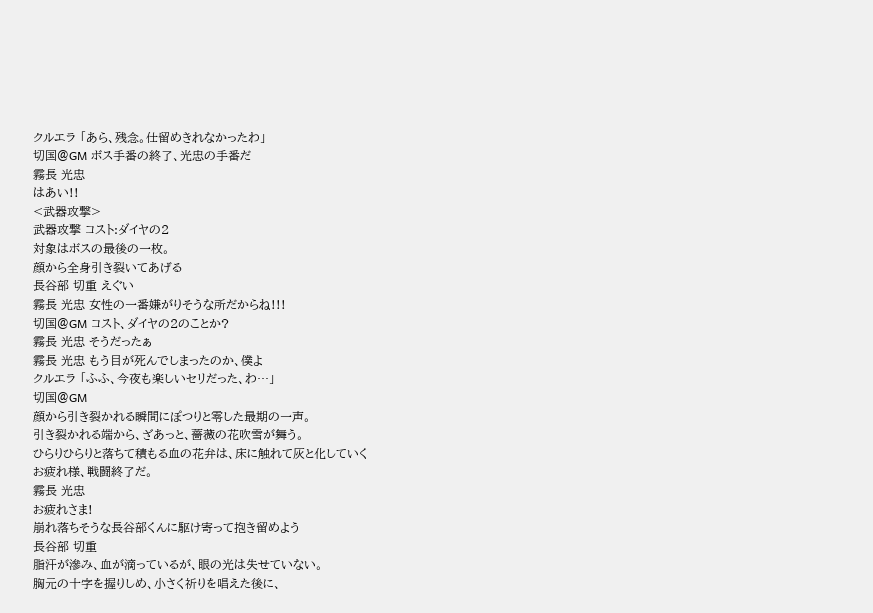クルエラ 「あら、残念。仕留めきれなかったわ」
切国@GM ボス手番の終了、光忠の手番だ
霧長 光忠
はあい!!
<武器攻撃>
武器攻撃 コスト:ダイヤの2
対象はボスの最後の一枚。
顔から全身引き裂いてあげる
長谷部 切重 えぐい
霧長 光忠 女性の一番嫌がりそうな所だからね!!!
切国@GM コスト、ダイヤの2のことか?
霧長 光忠 そうだったぁ
霧長 光忠 もう目が死んでしまったのか、僕よ
クルエラ 「ふふ、今夜も楽しいセリだった、わ…」
切国@GM
顔から引き裂かれる瞬間にぽつりと零した最期の一声。
引き裂かれる端から、ざあっと、薔薇の花吹雪が舞う。
ひらりひらりと落ちて積もる血の花弁は、床に触れて灰と化していく
お疲れ様、戦闘終了だ。
霧長 光忠
お疲れさま!
崩れ落ちそうな長谷部くんに駆け寄って抱き留めよう
長谷部 切重
脂汗が滲み、血が滴っているが、眼の光は失せていない。
胸元の十字を握りしめ、小さく祈りを唱えた後に、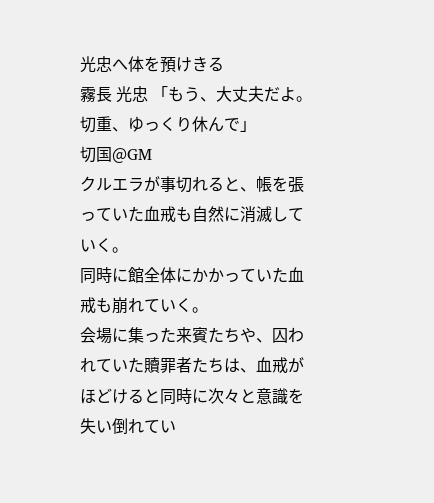光忠へ体を預けきる
霧長 光忠 「もう、大丈夫だよ。切重、ゆっくり休んで」
切国@GM
クルエラが事切れると、帳を張っていた血戒も自然に消滅していく。
同時に館全体にかかっていた血戒も崩れていく。
会場に集った来賓たちや、囚われていた贖罪者たちは、血戒がほどけると同時に次々と意識を失い倒れてい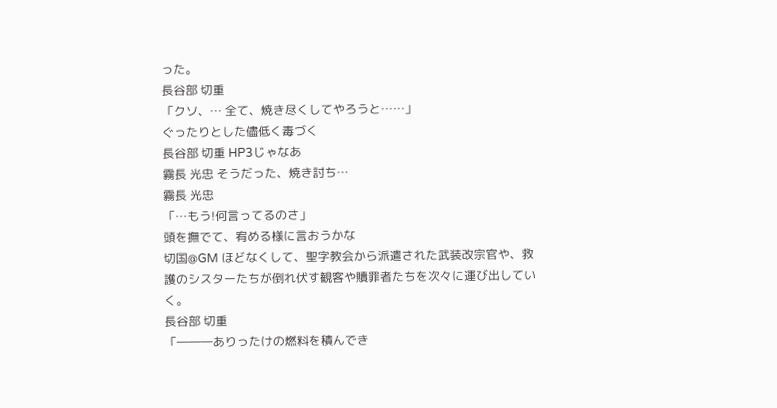った。
長谷部 切重
「クソ、… 全て、焼き尽くしてやろうと……」
ぐったりとした儘低く毒づく
長谷部 切重 HP3じゃなあ
霧長 光忠 そうだった、焼き討ち…
霧長 光忠
「…もう!何言ってるのさ」
頭を撫でて、宥める様に言おうかな
切国@GM ほどなくして、聖字教会から派遣された武装改宗官や、救護のシスターたちが倒れ伏す観客や贖罪者たちを次々に運び出していく。
長谷部 切重
「―――ありったけの燃料を積んでき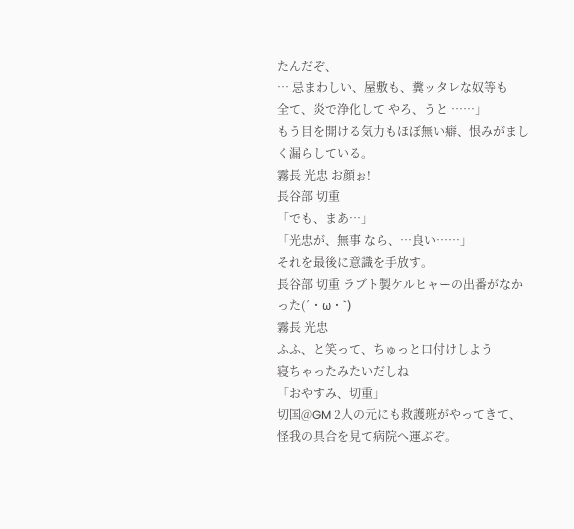たんだぞ、
… 忌まわしい、屋敷も、糞ッタレな奴等も
全て、炎で浄化して やろ、うと ……」
もう目を開ける気力もほぼ無い癖、恨みがましく漏らしている。
霧長 光忠 お顔ぉ!
長谷部 切重
「でも、まあ…」
「光忠が、無事 なら、…良い……」
それを最後に意識を手放す。
長谷部 切重 ラブト製ケルヒャーの出番がなかった(´・ω・`)
霧長 光忠
ふふ、と笑って、ちゅっと口付けしよう
寝ちゃったみたいだしね
「おやすみ、切重」
切国@GM 2人の元にも救護班がやってきて、怪我の具合を見て病院へ運ぶぞ。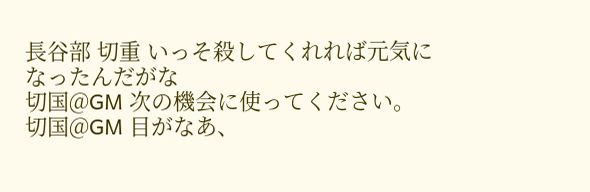長谷部 切重 いっそ殺してくれれば元気になったんだがな
切国@GM 次の機会に使ってください。
切国@GM 目がなあ、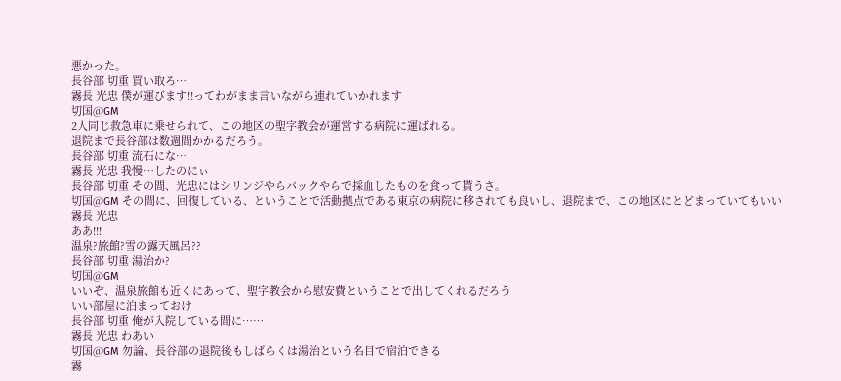悪かった。
長谷部 切重 買い取ろ…
霧長 光忠 僕が運びます!!ってわがまま言いながら連れていかれます
切国@GM
2人同じ救急車に乗せられて、この地区の聖字教会が運営する病院に運ばれる。
退院まで長谷部は数週間かかるだろう。
長谷部 切重 流石にな…
霧長 光忠 我慢…したのにぃ
長谷部 切重 その間、光忠にはシリンジやらパックやらで採血したものを食って貰うさ。
切国@GM その間に、回復している、ということで活動拠点である東京の病院に移されても良いし、退院まで、この地区にとどまっていてもいい
霧長 光忠
ああ!!!
温泉?旅館?雪の露天風呂??
長谷部 切重 湯治か?
切国@GM
いいぞ、温泉旅館も近くにあって、聖字教会から慰安費ということで出してくれるだろう
いい部屋に泊まっておけ
長谷部 切重 俺が入院している間に……
霧長 光忠 わあい
切国@GM 勿論、長谷部の退院後もしばらくは湯治という名目で宿泊できる
霧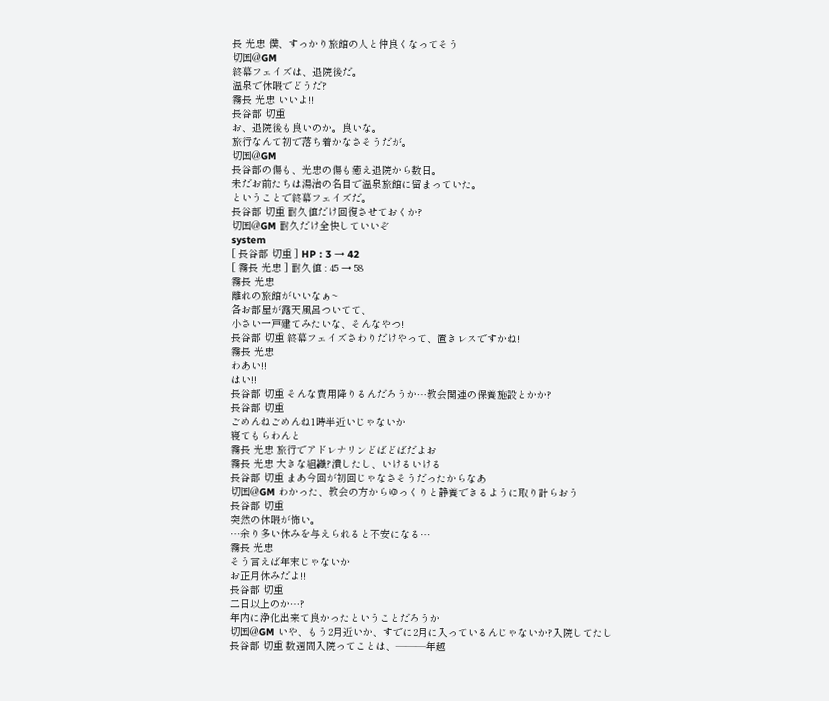長 光忠 僕、すっかり旅館の人と仲良くなってそう
切国@GM
終幕フェイズは、退院後だ。
温泉で休暇でどうだ?
霧長 光忠 いいよ!!
長谷部 切重
お、退院後も良いのか。良いな。
旅行なんて初で落ち着かなさそうだが。
切国@GM
長谷部の傷も、光忠の傷も癒え退院から数日。
未だお前たちは湯治の名目で温泉旅館に留まっていた。
ということで終幕フェイズだ。
長谷部 切重 耐久値だけ回復させておくか?
切国@GM 耐久だけ全快していいぞ
system
[ 長谷部 切重 ] HP : 3 → 42
[ 霧長 光忠 ] 耐久値 : 45 → 58
霧長 光忠
離れの旅館がいいなぁ~
各お部屋が露天風呂ついてて、
小さい一戸建てみたいな、そんなやつ!
長谷部 切重 終幕フェイズさわりだけやって、置きレスですかね!
霧長 光忠
わあい!!
はい!!
長谷部 切重 そんな費用降りるんだろうか…教会関連の保養施設とかか?
長谷部 切重
ごめんねごめんね1時半近いじゃないか
寝てもらわんと
霧長 光忠 旅行でアドレナリンどばどばだよお
霧長 光忠 大きな組織?潰したし、いけるいける
長谷部 切重 まあ今回が初回じゃなさそうだったからなあ
切国@GM わかった、教会の方からゆっくりと静養できるように取り計らおう
長谷部 切重
突然の休暇が怖い。
…余り多い休みを与えられると不安になる…
霧長 光忠
そう言えば年末じゃないか
お正月休みだよ!!
長谷部 切重
二日以上のか…?
年内に浄化出来て良かったということだろうか
切国@GM いや、もう2月近いか、すでに2月に入っているんじゃないか?入院してたし
長谷部 切重 数週間入院ってことは、―――年越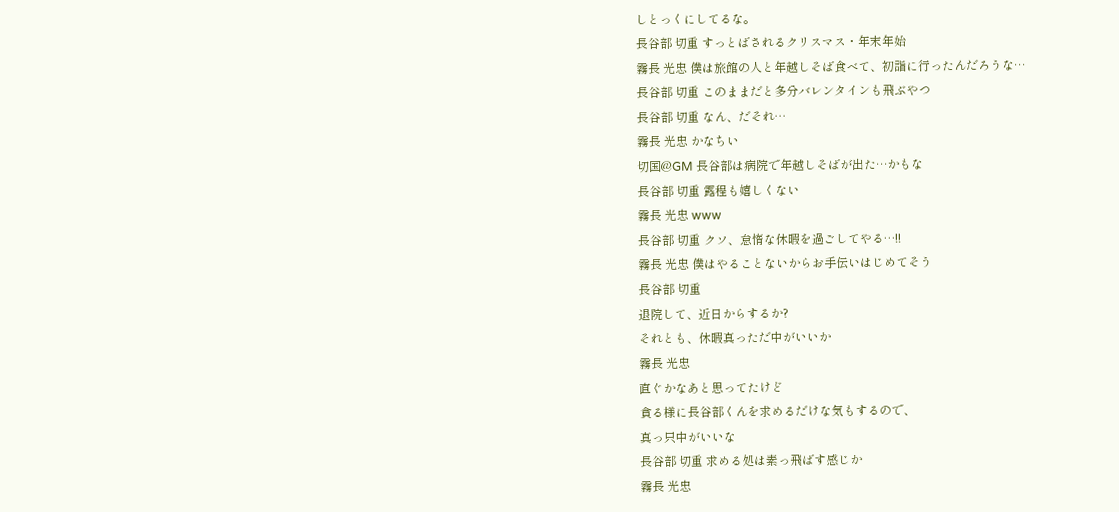しとっくにしてるな。
長谷部 切重 すっとばされるクリスマス・年末年始
霧長 光忠 僕は旅館の人と年越しそば食べて、初詣に行ったんだろうな…
長谷部 切重 このままだと多分バレンタインも飛ぶやつ
長谷部 切重 なん、だそれ…
霧長 光忠 かなちい
切国@GM 長谷部は病院で年越しそばが出た…かもな
長谷部 切重 露程も嬉しくない
霧長 光忠 www
長谷部 切重 クソ、怠惰な休暇を過ごしてやる…!!
霧長 光忠 僕はやることないからお手伝いはじめてそう
長谷部 切重
退院して、近日からするか?
それとも、休暇真っただ中がいいか
霧長 光忠
直ぐかなあと思ってたけど
貪る様に長谷部くんを求めるだけな気もするので、
真っ只中がいいな
長谷部 切重 求める処は素っ飛ばす感じか
霧長 光忠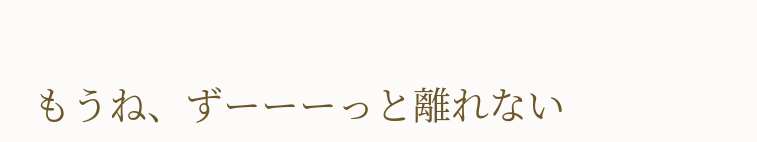もうね、ずーーーっと離れない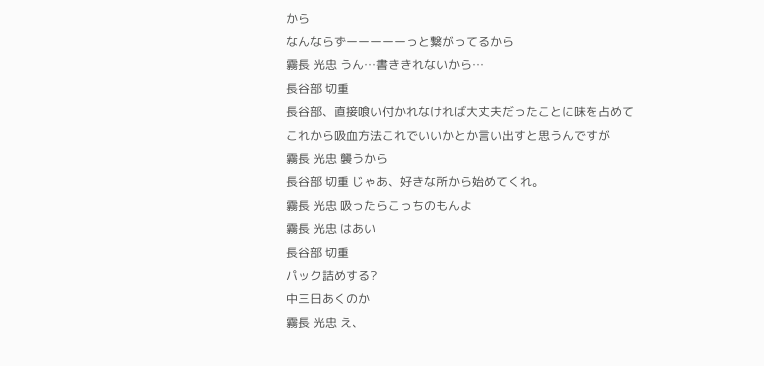から
なんならずーーーーーっと繋がってるから
霧長 光忠 うん…書ききれないから…
長谷部 切重
長谷部、直接喰い付かれなければ大丈夫だったことに味を占めて
これから吸血方法これでいいかとか言い出すと思うんですが
霧長 光忠 襲うから
長谷部 切重 じゃあ、好きな所から始めてくれ。
霧長 光忠 吸ったらこっちのもんよ
霧長 光忠 はあい
長谷部 切重
パック詰めする?
中三日あくのか
霧長 光忠 え、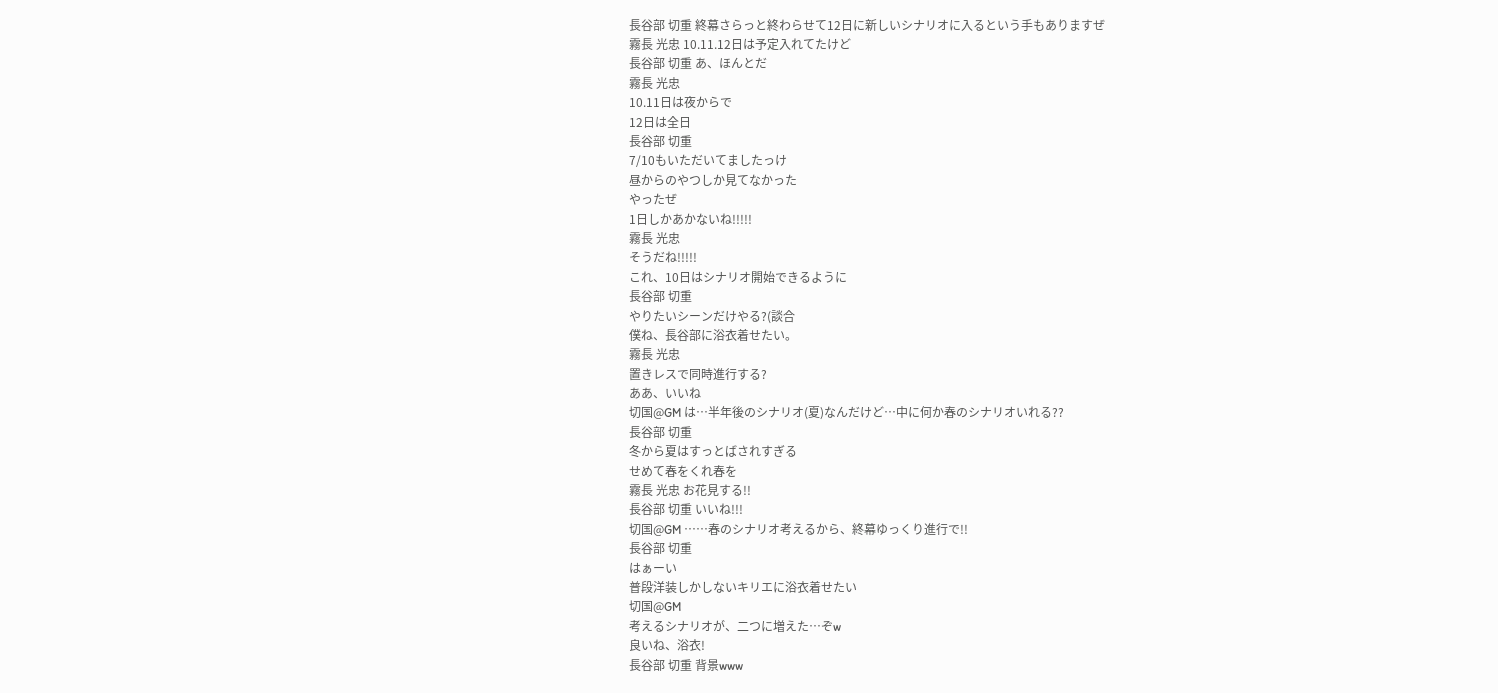長谷部 切重 終幕さらっと終わらせて12日に新しいシナリオに入るという手もありますぜ
霧長 光忠 10.11.12日は予定入れてたけど
長谷部 切重 あ、ほんとだ
霧長 光忠
10.11日は夜からで
12日は全日
長谷部 切重
7/10もいただいてましたっけ
昼からのやつしか見てなかった
やったぜ
1日しかあかないね!!!!!
霧長 光忠
そうだね!!!!!
これ、10日はシナリオ開始できるように
長谷部 切重
やりたいシーンだけやる?(談合
僕ね、長谷部に浴衣着せたい。
霧長 光忠
置きレスで同時進行する?
ああ、いいね
切国@GM は…半年後のシナリオ(夏)なんだけど…中に何か春のシナリオいれる??
長谷部 切重
冬から夏はすっとばされすぎる
せめて春をくれ春を
霧長 光忠 お花見する!!
長谷部 切重 いいね!!!
切国@GM ……春のシナリオ考えるから、終幕ゆっくり進行で!!
長谷部 切重
はぁーい
普段洋装しかしないキリエに浴衣着せたい
切国@GM
考えるシナリオが、二つに増えた…ぞw
良いね、浴衣!
長谷部 切重 背景www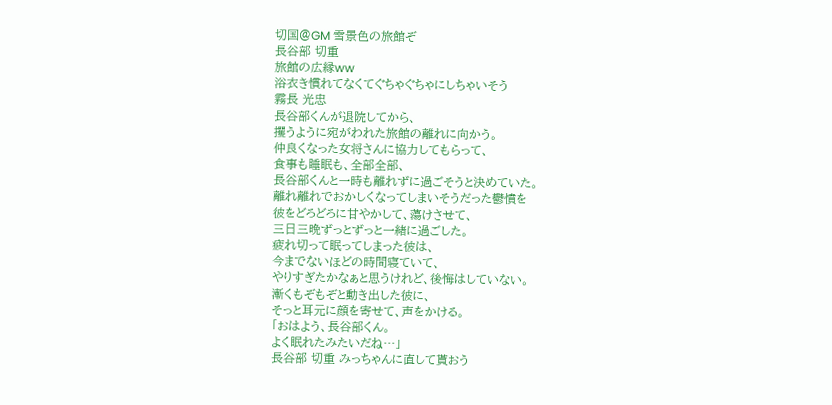切国@GM 雪景色の旅館ぞ
長谷部 切重
旅館の広縁ww
浴衣き慣れてなくてぐちゃぐちゃにしちゃいそう
霧長 光忠
長谷部くんが退院してから、
攫うように宛がわれた旅館の離れに向かう。
仲良くなった女将さんに協力してもらって、
食事も睡眠も、全部全部、
長谷部くんと一時も離れずに過ごそうと決めていた。
離れ離れでおかしくなってしまいそうだった鬱憤を
彼をどろどろに甘やかして、蕩けさせて、
三日三晩ずっとずっと一緒に過ごした。
疲れ切って眠ってしまった彼は、
今までないほどの時間寝ていて、
やりすぎたかなぁと思うけれど、後悔はしていない。
漸くもぞもぞと動き出した彼に、
そっと耳元に顔を寄せて、声をかける。
「おはよう、長谷部くん。
よく眠れたみたいだね…」
長谷部 切重 みっちゃんに直して貰おう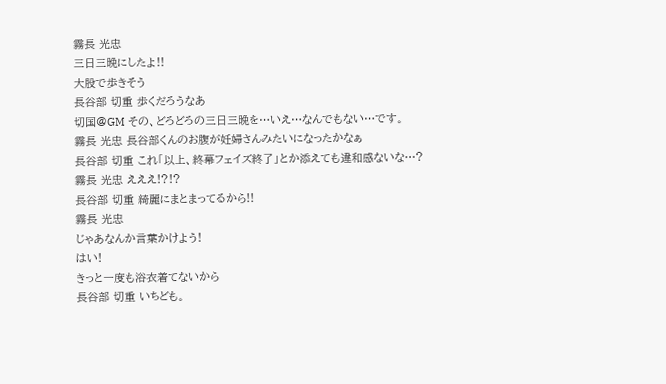霧長 光忠
三日三晩にしたよ!!
大股で歩きそう
長谷部 切重 歩くだろうなあ
切国@GM その、どろどろの三日三晩を…いえ…なんでもない…です。
霧長 光忠 長谷部くんのお腹が妊婦さんみたいになったかなぁ
長谷部 切重 これ「以上、終幕フェイズ終了」とか添えても違和感ないな…?
霧長 光忠 えええ!?!?
長谷部 切重 綺麗にまとまってるから!!
霧長 光忠
じゃあなんか言葉かけよう!
はい!
きっと一度も浴衣着てないから
長谷部 切重 いちども。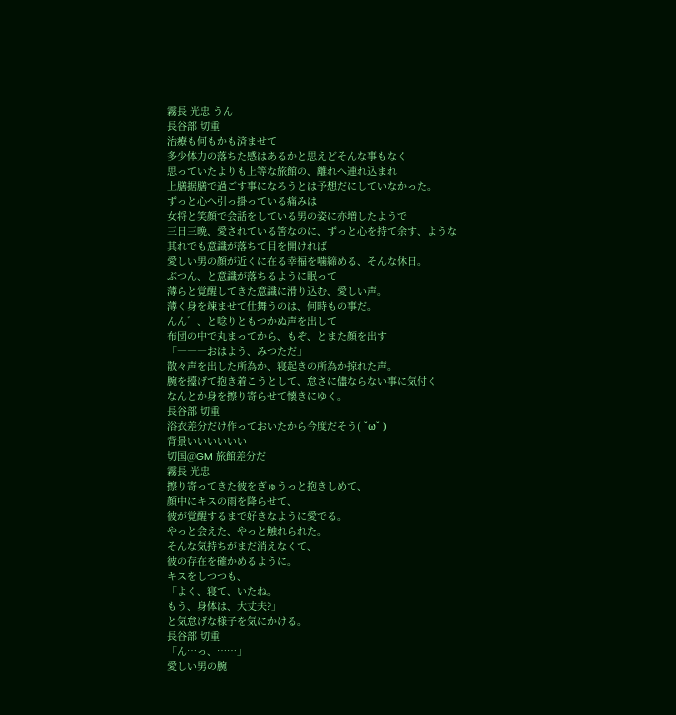霧長 光忠 うん
長谷部 切重
治療も何もかも済ませて
多少体力の落ちた感はあるかと思えどそんな事もなく
思っていたよりも上等な旅館の、離れへ連れ込まれ
上膳据膳で過ごす事になろうとは予想だにしていなかった。
ずっと心へ引っ掛っている痛みは
女将と笑顔で会話をしている男の姿に亦増したようで
三日三晩、愛されている筈なのに、ずっと心を持て余す、ような
其れでも意識が落ちて目を開ければ
愛しい男の顔が近くに在る幸福を噛締める、そんな休日。
ぶつん、と意識が落ちるように眠って
薄らと覚醒してきた意識に滑り込む、愛しい声。
薄く身を竦ませて仕舞うのは、何時もの事だ。
んん゛、と唸りともつかぬ声を出して
布団の中で丸まってから、もぞ、とまた顔を出す
「―――おはよう、みつただ」
散々声を出した所為か、寝起きの所為か掠れた声。
腕を擡げて抱き着こうとして、怠さに儘ならない事に気付く
なんとか身を擦り寄らせて懐きにゆく。
長谷部 切重
浴衣差分だけ作っておいたから今度だそう( ˘ω˘ )
背景いいいいいい
切国@GM 旅館差分だ
霧長 光忠
擦り寄ってきた彼をぎゅうっと抱きしめて、
顔中にキスの雨を降らせて、
彼が覚醒するまで好きなように愛でる。
やっと会えた、やっと触れられた。
そんな気持ちがまだ消えなくて、
彼の存在を確かめるように。
キスをしつつも、
「よく、寝て、いたね。
もう、身体は、大丈夫?」
と気怠げな様子を気にかける。
長谷部 切重
「ん…っ、……」
愛しい男の腕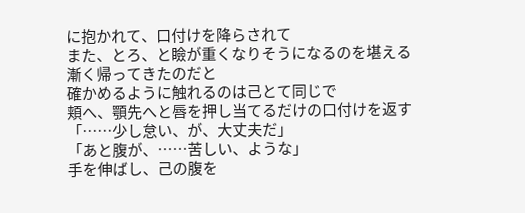に抱かれて、口付けを降らされて
また、とろ、と瞼が重くなりそうになるのを堪える
漸く帰ってきたのだと
確かめるように触れるのは己とて同じで
頬へ、顎先へと唇を押し当てるだけの口付けを返す
「……少し怠い、が、大丈夫だ」
「あと腹が、……苦しい、ような」
手を伸ばし、己の腹を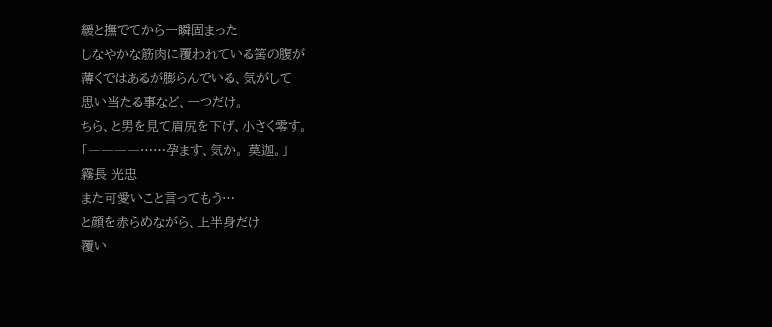緩と撫でてから一瞬固まった
しなやかな筋肉に覆われている筈の腹が
薄くではあるが膨らんでいる、気がして
思い当たる事など、一つだけ。
ちら、と男を見て眉尻を下げ、小さく零す。
「――――……孕ます、気か。 莫迦。」
霧長 光忠
また可愛いこと言ってもう…
と顔を赤らめながら、上半身だけ
覆い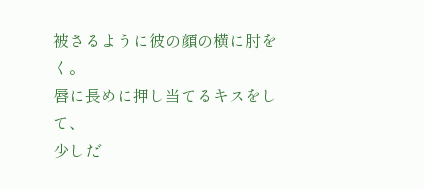被さるように彼の顔の横に肘をく。
唇に長めに押し当てるキスをして、
少しだ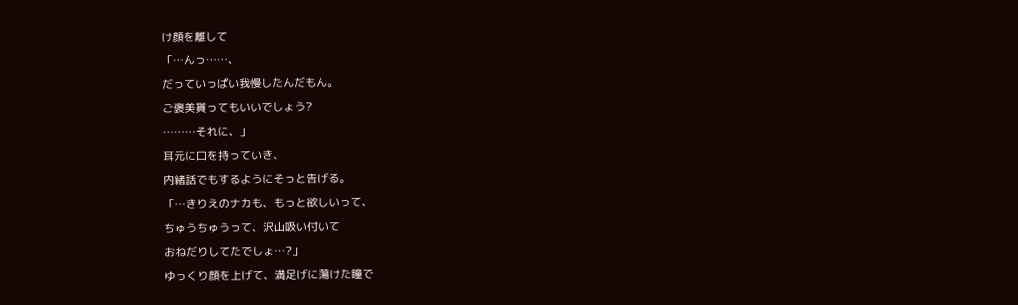け顔を離して
「…んっ……、
だっていっぱい我慢したんだもん。
ご褒美貰ってもいいでしょう?
………それに、」
耳元に口を持っていき、
内緒話でもするようにそっと告げる。
「…きりえのナカも、もっと欲しいって、
ちゅうちゅうって、沢山吸い付いて
おねだりしてたでしょ…?」
ゆっくり顔を上げて、満足げに蕩けた瞳で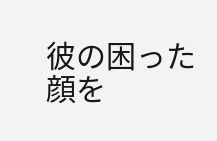彼の困った顔を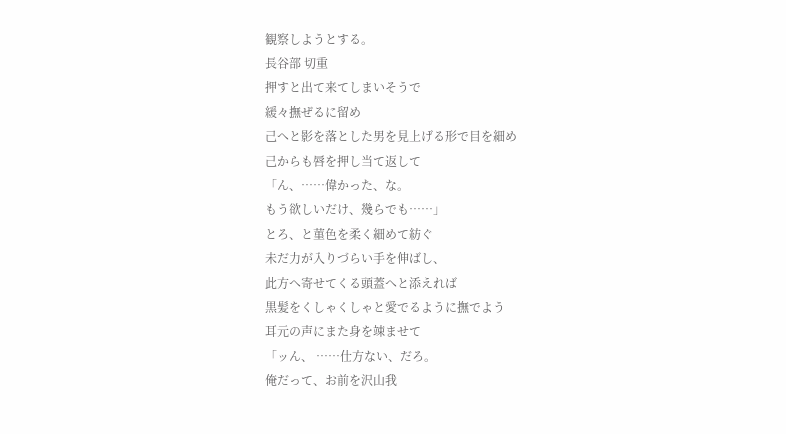観察しようとする。
長谷部 切重
押すと出て来てしまいそうで
緩々撫ぜるに留め
己へと影を落とした男を見上げる形で目を細め
己からも唇を押し当て返して
「ん、……偉かった、な。
もう欲しいだけ、幾らでも……」
とろ、と菫色を柔く細めて紡ぐ
未だ力が入りづらい手を伸ばし、
此方へ寄せてくる頭蓋へと添えれば
黒髪をくしゃくしゃと愛でるように撫でよう
耳元の声にまた身を竦ませて
「ッん、 ……仕方ない、だろ。
俺だって、お前を沢山我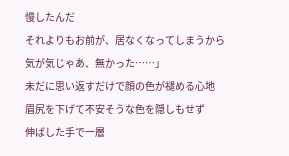慢したんだ
それよりもお前が、居なくなってしまうから
気が気じゃあ、無かった……」
未だに思い返すだけで顔の色が褪める心地
眉尻を下げて不安そうな色を隠しもせず
伸ばした手で一層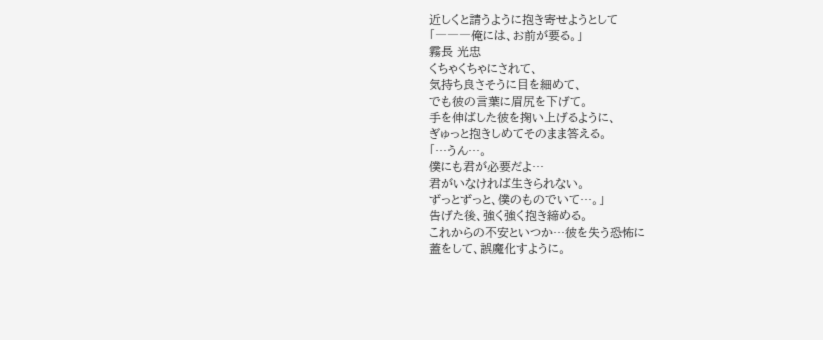近しくと請うように抱き寄せようとして
「―――俺には、お前が要る。」
霧長 光忠
くちゃくちゃにされて、
気持ち良さそうに目を細めて、
でも彼の言葉に眉尻を下げて。
手を伸ばした彼を掬い上げるように、
ぎゅっと抱きしめてそのまま答える。
「…うん…。
僕にも君が必要だよ…
君がいなければ生きられない。
ずっとずっと、僕のものでいて…。」
告げた後、強く強く抱き締める。
これからの不安といつか…彼を失う恐怖に
蓋をして、誤魔化すように。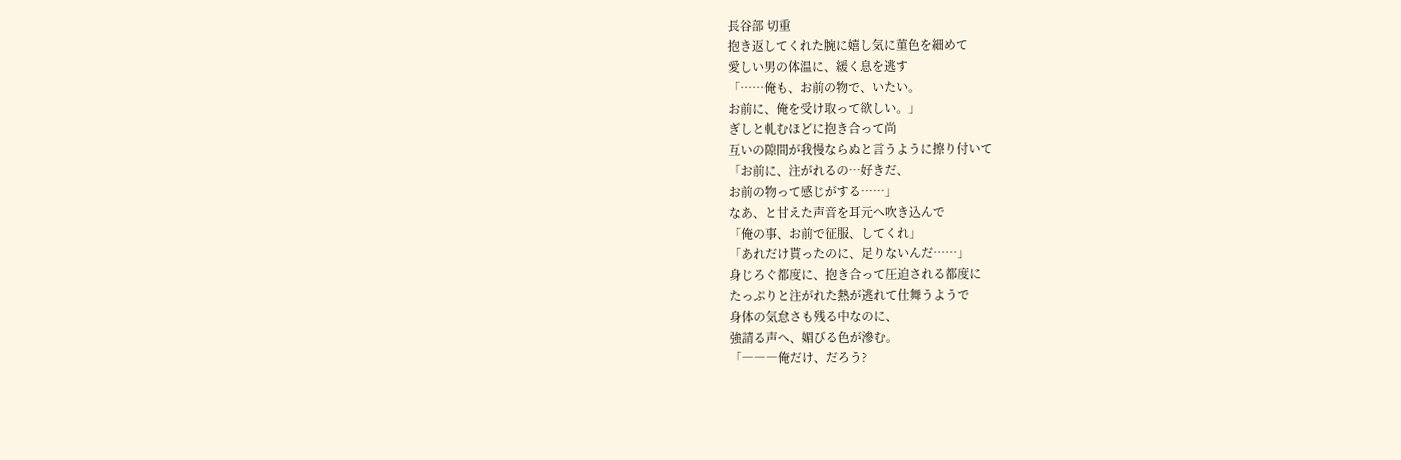長谷部 切重
抱き返してくれた腕に嬉し気に菫色を細めて
愛しい男の体温に、緩く息を逃す
「……俺も、お前の物で、いたい。
お前に、俺を受け取って欲しい。」
ぎしと軋むほどに抱き合って尚
互いの隙間が我慢ならぬと言うように擦り付いて
「お前に、注がれるの…好きだ、
お前の物って感じがする……」
なあ、と甘えた声音を耳元へ吹き込んで
「俺の事、お前で征服、してくれ」
「あれだけ貰ったのに、足りないんだ……」
身じろぐ都度に、抱き合って圧迫される都度に
たっぷりと注がれた熱が逃れて仕舞うようで
身体の気怠さも残る中なのに、
強請る声へ、媚びる色が滲む。
「―――俺だけ、だろう?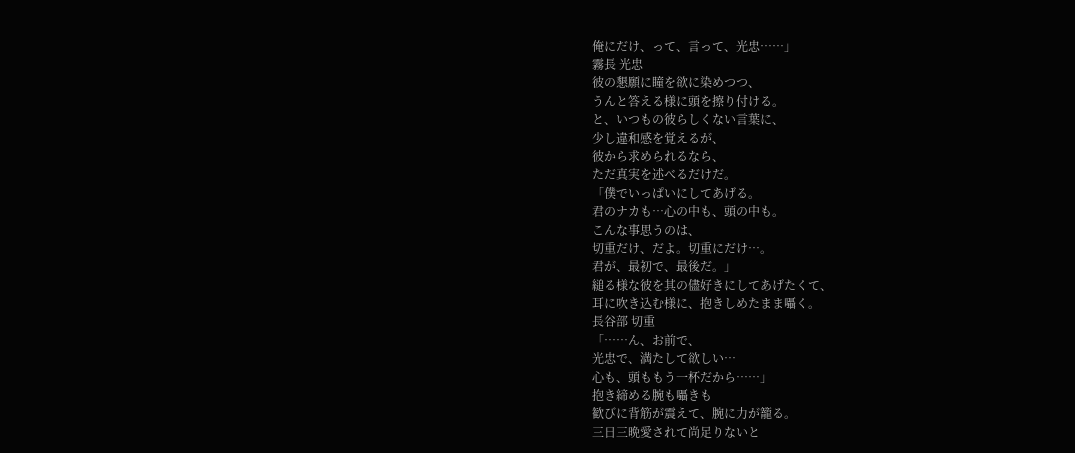俺にだけ、って、言って、光忠……」
霧長 光忠
彼の懇願に瞳を欲に染めつつ、
うんと答える様に頭を擦り付ける。
と、いつもの彼らしくない言葉に、
少し違和感を覚えるが、
彼から求められるなら、
ただ真実を述べるだけだ。
「僕でいっぱいにしてあげる。
君のナカも…心の中も、頭の中も。
こんな事思うのは、
切重だけ、だよ。切重にだけ…。
君が、最初で、最後だ。」
縋る様な彼を其の儘好きにしてあげたくて、
耳に吹き込む様に、抱きしめたまま囁く。
長谷部 切重
「……ん、お前で、
光忠で、満たして欲しい…
心も、頭ももう一杯だから……」
抱き締める腕も囁きも
歓びに背筋が震えて、腕に力が籠る。
三日三晩愛されて尚足りないと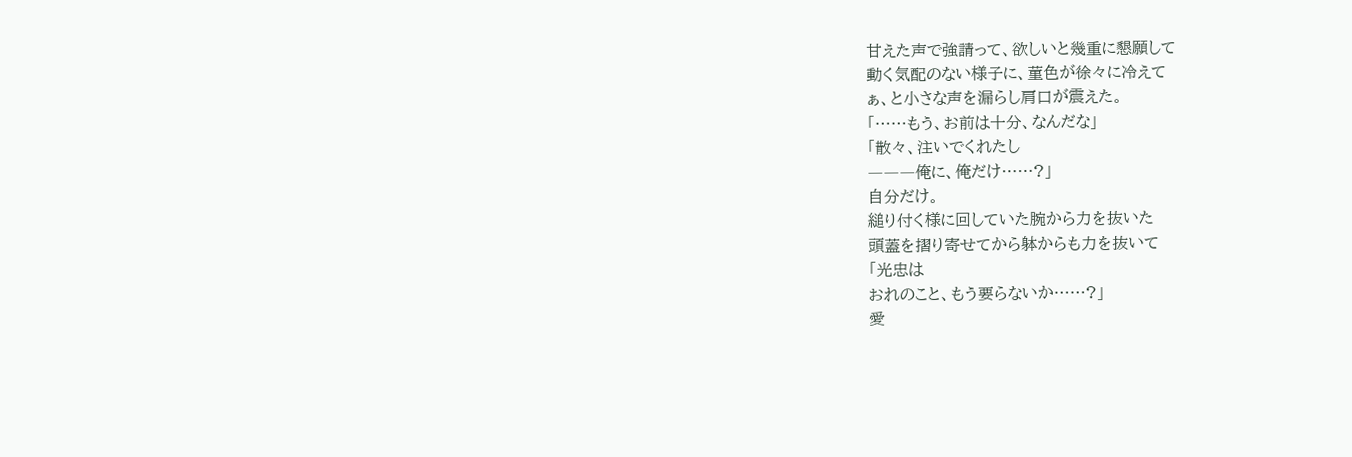甘えた声で強請って、欲しいと幾重に懇願して
動く気配のない様子に、菫色が徐々に冷えて
ぁ、と小さな声を漏らし肩口が震えた。
「……もう、お前は十分、なんだな」
「散々、注いでくれたし
―――俺に、俺だけ……?」
自分だけ。
縋り付く様に回していた腕から力を抜いた
頭蓋を摺り寄せてから躰からも力を抜いて
「光忠は
おれのこと、もう要らないか……?」
愛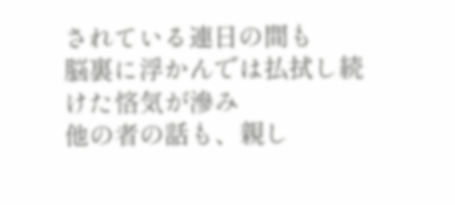されている連日の間も
脳裏に浮かんでは払拭し続けた悋気が滲み
他の者の話も、親し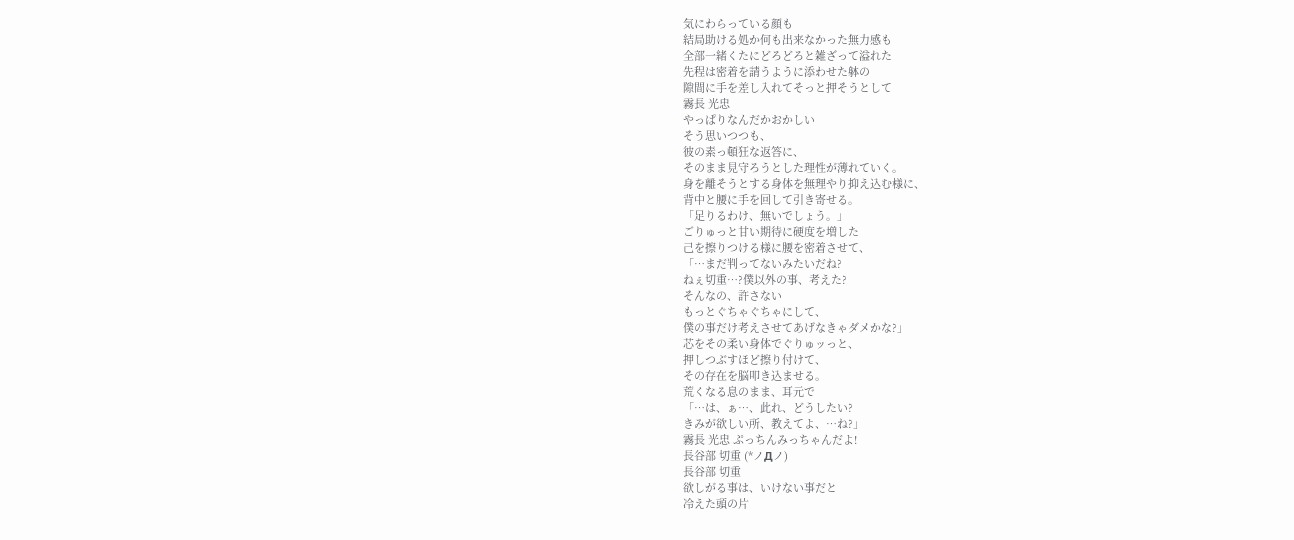気にわらっている顔も
結局助ける処か何も出来なかった無力感も
全部一緒くたにどろどろと雑ざって溢れた
先程は密着を請うように添わせた躰の
隙間に手を差し入れてそっと押そうとして
霧長 光忠
やっぱりなんだかおかしい
そう思いつつも、
彼の素っ頓狂な返答に、
そのまま見守ろうとした理性が薄れていく。
身を離そうとする身体を無理やり抑え込む様に、
背中と腰に手を回して引き寄せる。
「足りるわけ、無いでしょう。」
ごりゅっと甘い期待に硬度を増した
己を擦りつける様に腰を密着させて、
「…まだ判ってないみたいだね?
ねぇ切重…?僕以外の事、考えた?
そんなの、許さない
もっとぐちゃぐちゃにして、
僕の事だけ考えさせてあげなきゃダメかな?」
芯をその柔い身体でぐりゅッっと、
押しつぶすほど擦り付けて、
その存在を脳叩き込ませる。
荒くなる息のまま、耳元で
「…は、ぁ…、此れ、どうしたい?
きみが欲しい所、教えてよ、…ね?」
霧長 光忠 ぷっちんみっちゃんだよ!
長谷部 切重 (*ノДノ)
長谷部 切重
欲しがる事は、いけない事だと
冷えた頭の片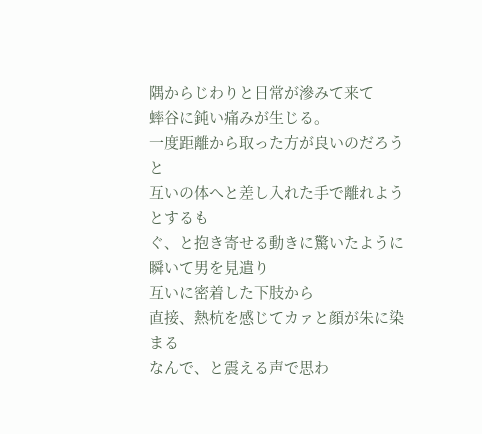隅からじわりと日常が滲みて来て
蟀谷に鈍い痛みが生じる。
一度距離から取った方が良いのだろうと
互いの体へと差し入れた手で離れようとするも
ぐ、と抱き寄せる動きに驚いたように瞬いて男を見遣り
互いに密着した下肢から
直接、熱杭を感じてカァと顔が朱に染まる
なんで、と震える声で思わ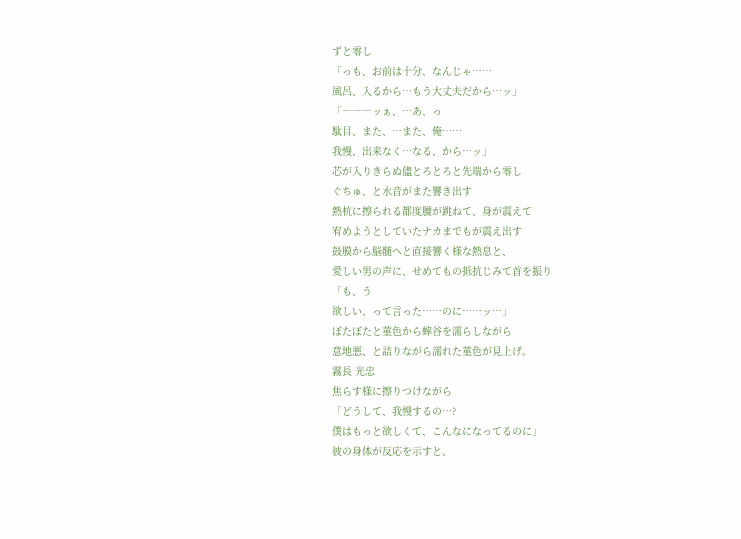ずと零し
「っも、お前は十分、なんじゃ……
風呂、入るから…もう大丈夫だから…ッ」
「―――ッぁ、…あ、っ
駄目、また、…また、俺……
我慢、出来なく…なる、から…ッ」
芯が入りきらぬ儘とろとろと先端から零し
ぐちゅ、と水音がまた響き出す
熱杭に擦られる都度腰が跳ねて、身が震えて
宥めようとしていたナカまでもが震え出す
鼓膜から脳髄へと直接響く様な熱息と、
愛しい男の声に、せめてもの抵抗じみて首を振り
「も、う
欲しい、って言った……のに……ッ…」
ぼたぼたと菫色から蟀谷を濡らしながら
意地悪、と詰りながら濡れた菫色が見上げ。
霧長 光忠
焦らす様に擦りつけながら
「どうして、我慢するの…?
僕はもっと欲しくて、こんなになってるのに」
彼の身体が反応を示すと、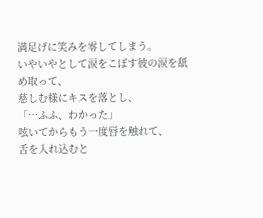満足げに笑みを零してしまう。
いやいやとして涙をこぼす彼の涙を舐め取って、
慈しむ様にキスを落とし、
「…ふふ、わかった」
呟いてからもう一度唇を触れて、
舌を入れ込むと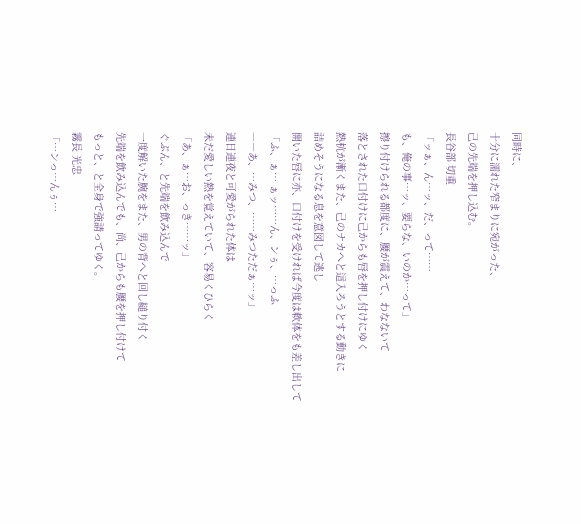同時に、
十分に濡れた窄まりに宛がった、
己の先端を押し込む。
長谷部 切重
「ッぁ、ん…ッ、だ、って……
も、俺の事…ッ、要らな、いのか…って」
擦り付けられる都度に、腰が震えて、わなないて
落とされた口付けに己からも唇を押し付けにゆく
熱杭が漸くまた、己のナカへと這入ろうとする動きに
詰めそうになる息を意図して逃し
開いた唇に亦、口付けを受ければ今度は軟体をも差し出して
「ふ、ぁ… ぁッ……ん、ンぅ、…っふ
――あ、…みつ、……みつただぁ…ッ」
連日連夜と可愛がられた体は
未だ愛しい熱を覚えていて、容易くひらく
「あ、ぁ…お、っき……ッ」
ぐぷん、と先端を飲み込んで
一度解いた腕をまた、男の背へと回し縋り付く
先端を飲み込んでも、尚、己からも腰を押し付けて
もっと、と全身で強請ってゆく。
霧長 光忠
「…ンっ…んぅ…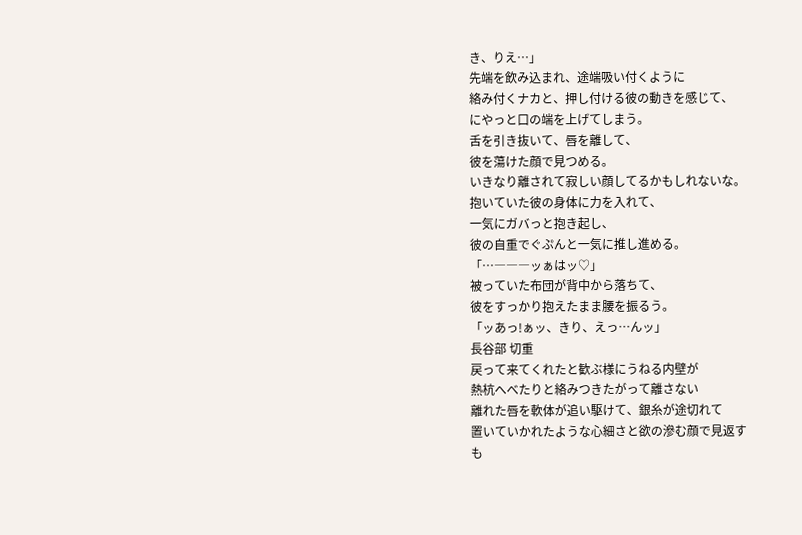き、りえ…」
先端を飲み込まれ、途端吸い付くように
絡み付くナカと、押し付ける彼の動きを感じて、
にやっと口の端を上げてしまう。
舌を引き抜いて、唇を離して、
彼を蕩けた顔で見つめる。
いきなり離されて寂しい顔してるかもしれないな。
抱いていた彼の身体に力を入れて、
一気にガバっと抱き起し、
彼の自重でぐぷんと一気に推し進める。
「…―――ッぁはッ♡」
被っていた布団が背中から落ちて、
彼をすっかり抱えたまま腰を振るう。
「ッあっ!ぁッ、きり、えっ…んッ」
長谷部 切重
戻って来てくれたと歓ぶ様にうねる内壁が
熱杭へべたりと絡みつきたがって離さない
離れた唇を軟体が追い駆けて、銀糸が途切れて
置いていかれたような心細さと欲の滲む顔で見返す
も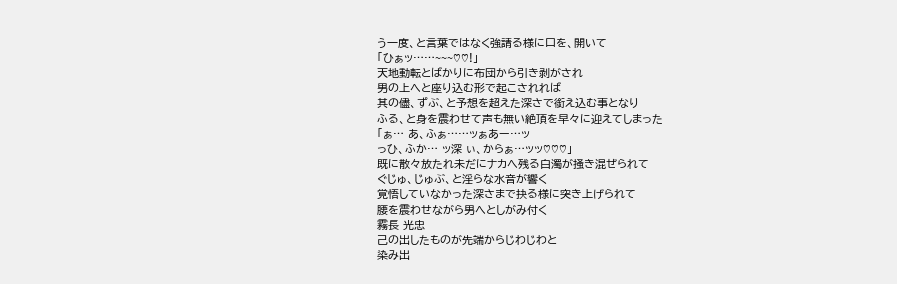う一度、と言葉ではなく強請る様に口を、開いて
「ひぁッ……~~~♡♡!」
天地動転とばかりに布団から引き剥がされ
男の上へと座り込む形で起こされれば
其の儘、ずぶ、と予想を超えた深さで銜え込む事となり
ふる、と身を震わせて声も無い絶頂を早々に迎えてしまった
「ぁ… あ、ふぁ……ッぁあー…ッ
っひ、ふか… ッ深 ぃ、からぁ…ッッ♡♡♡」
既に散々放たれ未だにナカへ残る白濁が掻き混ぜられて
ぐじゅ、じゅぶ、と淫らな水音が響く
覚悟していなかった深さまで抉る様に突き上げられて
腰を震わせながら男へとしがみ付く
霧長 光忠
己の出したものが先端からじわじわと
染み出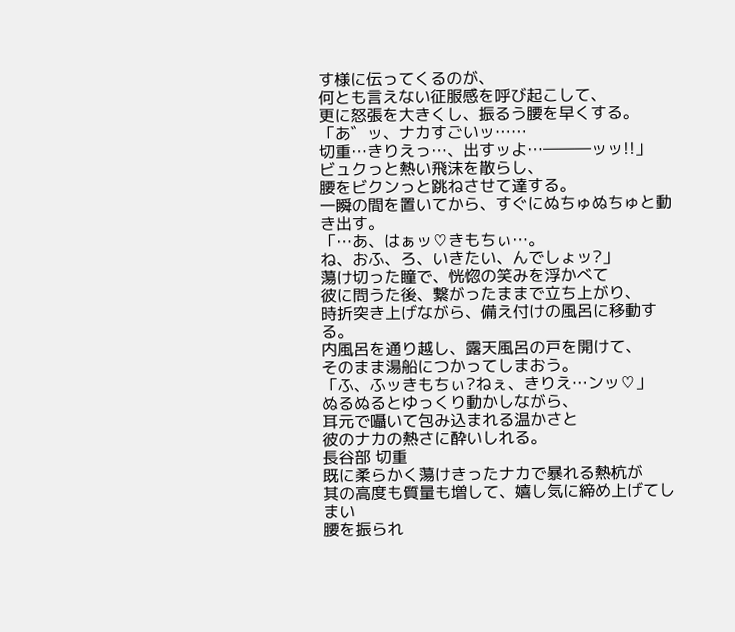す様に伝ってくるのが、
何とも言えない征服感を呼び起こして、
更に怒張を大きくし、振るう腰を早くする。
「あ゛ッ、ナカすごいッ……
切重…きりえっ…、出すッよ…―――ッッ!!」
ビュクっと熱い飛沫を散らし、
腰をビクンっと跳ねさせて達する。
一瞬の間を置いてから、すぐにぬちゅぬちゅと動き出す。
「…あ、はぁッ♡きもちぃ…。
ね、おふ、ろ、いきたい、んでしょッ?」
蕩け切った瞳で、恍惚の笑みを浮かべて
彼に問うた後、繋がったままで立ち上がり、
時折突き上げながら、備え付けの風呂に移動する。
内風呂を通り越し、露天風呂の戸を開けて、
そのまま湯船につかってしまおう。
「ふ、ふッきもちぃ?ねぇ、きりえ…ンッ♡」
ぬるぬるとゆっくり動かしながら、
耳元で囁いて包み込まれる温かさと
彼のナカの熱さに酔いしれる。
長谷部 切重
既に柔らかく蕩けきったナカで暴れる熱杭が
其の高度も質量も増して、嬉し気に締め上げてしまい
腰を振られ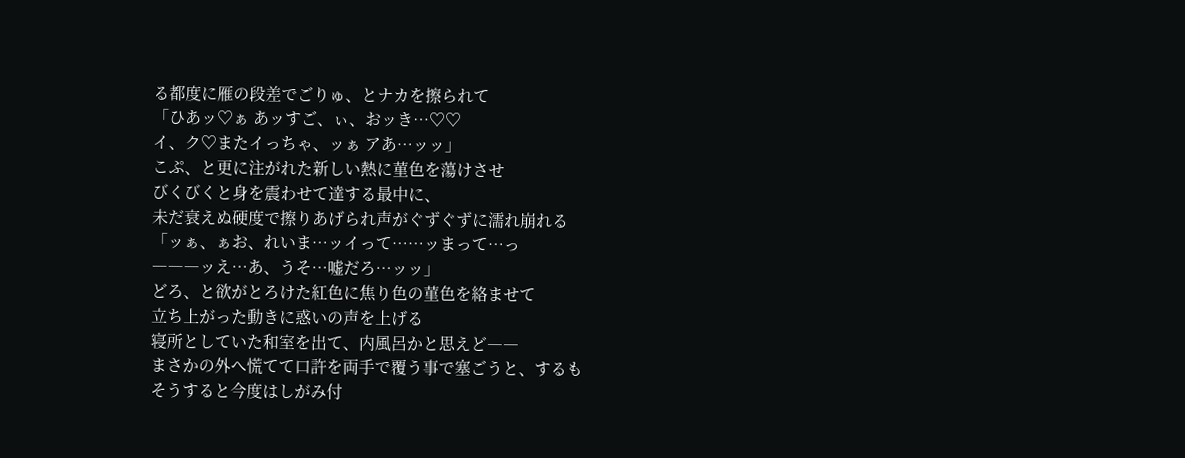る都度に雁の段差でごりゅ、とナカを擦られて
「ひあッ♡ぁ あッすご、ぃ、おッき…♡♡
イ、ク♡またイっちゃ、ッぁ アあ…ッッ」
こぷ、と更に注がれた新しい熱に菫色を蕩けさせ
びくびくと身を震わせて達する最中に、
未だ衰えぬ硬度で擦りあげられ声がぐずぐずに濡れ崩れる
「ッぁ、ぁお、れいま…ッイって……ッまって…っ
―――ッえ…あ、うそ…嘘だろ…ッッ」
どろ、と欲がとろけた紅色に焦り色の菫色を絡ませて
立ち上がった動きに惑いの声を上げる
寝所としていた和室を出て、内風呂かと思えど――
まさかの外へ慌てて口許を両手で覆う事で塞ごうと、するも
そうすると今度はしがみ付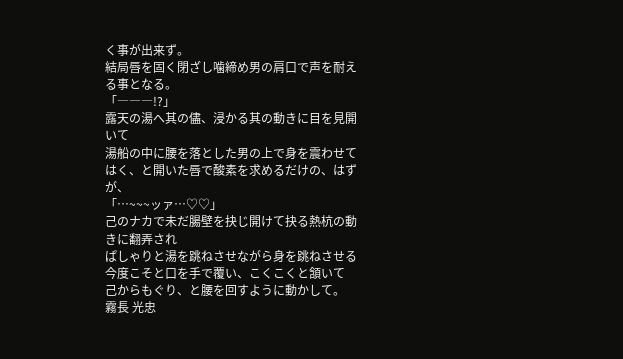く事が出来ず。
結局唇を固く閉ざし噛締め男の肩口で声を耐える事となる。
「―――!?」
露天の湯へ其の儘、浸かる其の動きに目を見開いて
湯船の中に腰を落とした男の上で身を震わせて
はく、と開いた唇で酸素を求めるだけの、はずが、
「…~~~ッァ…♡♡」
己のナカで未だ腸壁を抉じ開けて抉る熱杭の動きに翻弄され
ぱしゃりと湯を跳ねさせながら身を跳ねさせる
今度こそと口を手で覆い、こくこくと頷いて
己からもぐり、と腰を回すように動かして。
霧長 光忠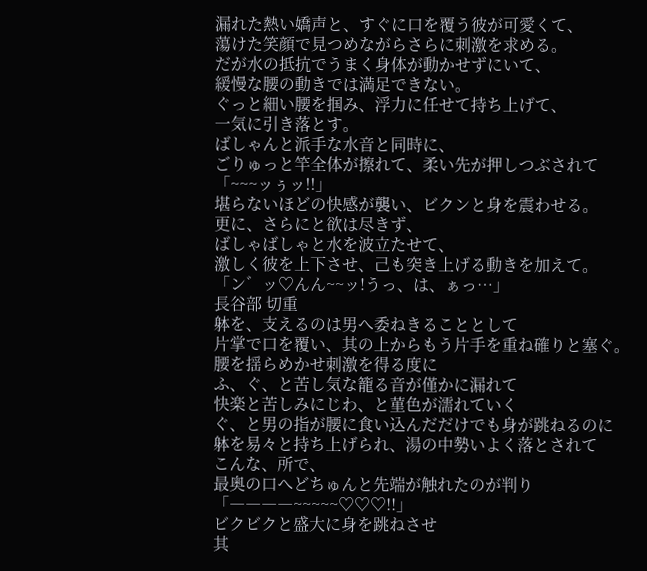漏れた熱い嬌声と、すぐに口を覆う彼が可愛くて、
蕩けた笑顔で見つめながらさらに刺激を求める。
だが水の抵抗でうまく身体が動かせずにいて、
緩慢な腰の動きでは満足できない。
ぐっと細い腰を掴み、浮力に任せて持ち上げて、
一気に引き落とす。
ばしゃんと派手な水音と同時に、
ごりゅっと竿全体が擦れて、柔い先が押しつぶされて
「~~~ッぅッ!!」
堪らないほどの快感が襲い、ビクンと身を震わせる。
更に、さらにと欲は尽きず、
ばしゃばしゃと水を波立たせて、
激しく彼を上下させ、己も突き上げる動きを加えて。
「ン゛ッ♡んん~~ッ!うっ、は、ぁっ…」
長谷部 切重
躰を、支えるのは男へ委ねきることとして
片掌で口を覆い、其の上からもう片手を重ね確りと塞ぐ。
腰を揺らめかせ刺激を得る度に
ふ、ぐ、と苦し気な籠る音が僅かに漏れて
快楽と苦しみにじわ、と菫色が濡れていく
ぐ、と男の指が腰に食い込んだだけでも身が跳ねるのに
躰を易々と持ち上げられ、湯の中勢いよく落とされて
こんな、所で、
最奥の口へどちゅんと先端が触れたのが判り
「――――~~~~~♡♡♡!!」
ビクビクと盛大に身を跳ねさせ
其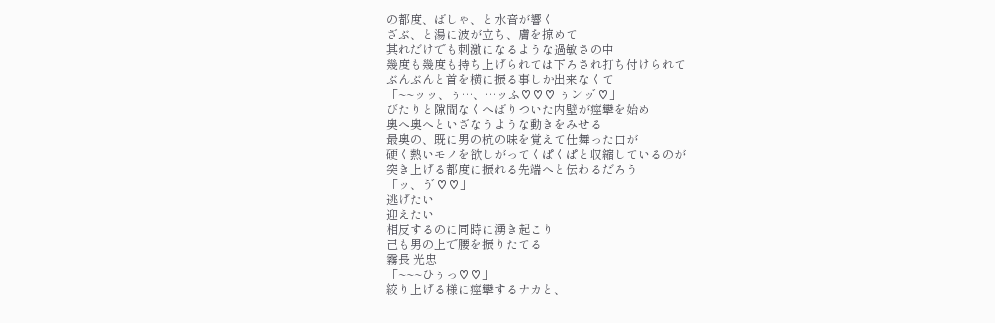の都度、ばしゃ、と水音が響く
ざぶ、と湯に波が立ち、膚を掠めて
其れだけでも刺激になるような過敏さの中
幾度も幾度も持ち上げられては下ろされ打ち付けられて
ぶんぶんと首を横に振る事しか出来なくて
「~~ッッ、ぅ…、…ッふ♡♡♡ ぅンッ゛♡」
びたりと隙間なくへばりついた内壁が痙攣を始め
奥へ奥へといざなうような動きをみせる
最奥の、既に男の杭の味を覚えて仕舞った口が
硬く熱いモノを欲しがってくぱくぱと収縮しているのが
突き上げる都度に振れる先端へと伝わるだろう
「ッ、う゛♡♡」
逃げたい
迎えたい
相反するのに同時に湧き起こり
己も男の上で腰を振りたてる
霧長 光忠
「~~~ひぅっ♡♡」
絞り上げる様に痙攣するナカと、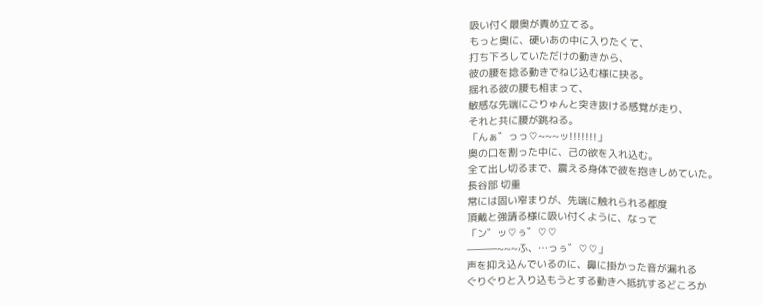吸い付く最奥が責め立てる。
もっと奥に、硬いあの中に入りたくて、
打ち下ろしていただけの動きから、
彼の腰を捻る動きでねじ込む様に抉る。
揺れる彼の腰も相まって、
敏感な先端にごりゅんと突き抜ける感覚が走り、
それと共に腰が跳ねる。
「んぁ゛っっ♡~~~ッ!!!!!!!」
奥の口を割った中に、己の欲を入れ込む。
全て出し切るまで、震える身体で彼を抱きしめていた。
長谷部 切重
常には固い窄まりが、先端に触れられる都度
頂戴と強請る様に吸い付くように、なって
「ン゛ッ♡ぅ゛♡♡
―――~~~ふ、…っぅ゛♡♡」
声を抑え込んでいるのに、鼻に掛かった音が漏れる
ぐりぐりと入り込もうとする動きへ抵抗するどころか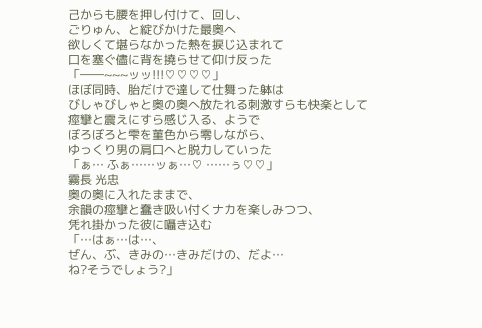己からも腰を押し付けて、回し、
ごりゅん、と綻びかけた最奥へ
欲しくて堪らなかった熱を捩じ込まれて
口を塞ぐ儘に背を撓らせて仰け反った
「――~~~ッッ!!!♡♡♡♡」
ほぼ同時、胎だけで達して仕舞った躰は
びしゃびしゃと奥の奥へ放たれる刺激すらも快楽として
痙攣と震えにすら感じ入る、ようで
ぼろぼろと雫を菫色から零しながら、
ゆっくり男の肩口へと脱力していった
「ぁ… ふぁ……ッぁ…♡ ……ぅ♡♡」
霧長 光忠
奥の奥に入れたままで、
余韻の痙攣と蠢き吸い付くナカを楽しみつつ、
凭れ掛かった彼に囁き込む
「…はぁ…は…、
ぜん、ぶ、きみの…きみだけの、だよ…
ね?そうでしょう?」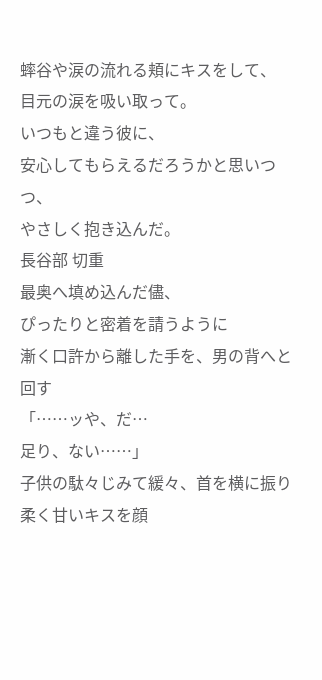蟀谷や涙の流れる頬にキスをして、
目元の涙を吸い取って。
いつもと違う彼に、
安心してもらえるだろうかと思いつつ、
やさしく抱き込んだ。
長谷部 切重
最奥へ填め込んだ儘、
ぴったりと密着を請うように
漸く口許から離した手を、男の背へと回す
「……ッや、だ…
足り、ない……」
子供の駄々じみて緩々、首を横に振り
柔く甘いキスを顔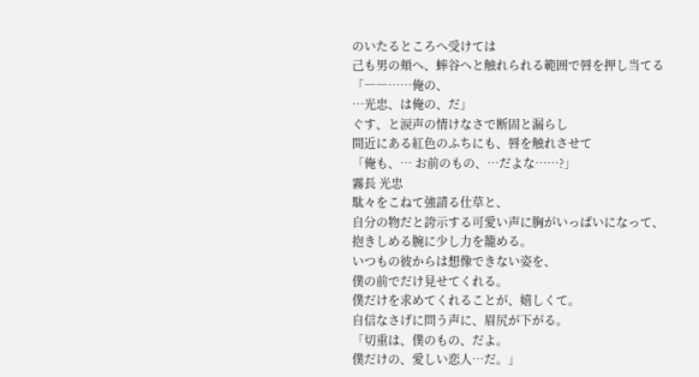のいたるところへ受けては
己も男の頬へ、蟀谷へと触れられる範囲で唇を押し当てる
「――……俺の、
…光忠、は俺の、だ」
ぐす、と涙声の情けなさで断固と漏らし
間近にある紅色のふちにも、唇を触れさせて
「俺も、… お前のもの、…だよな……?」
霧長 光忠
駄々をこねて強請る仕草と、
自分の物だと誇示する可愛い声に胸がいっぱいになって、
抱きしめる腕に少し力を籠める。
いつもの彼からは想像できない姿を、
僕の前でだけ見せてくれる。
僕だけを求めてくれることが、嬉しくて。
自信なさげに問う声に、眉尻が下がる。
「切重は、僕のもの、だよ。
僕だけの、愛しい恋人…だ。」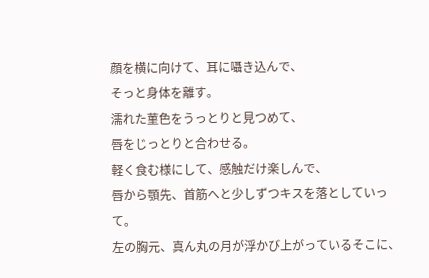顔を横に向けて、耳に囁き込んで、
そっと身体を離す。
濡れた菫色をうっとりと見つめて、
唇をじっとりと合わせる。
軽く食む様にして、感触だけ楽しんで、
唇から顎先、首筋へと少しずつキスを落としていって。
左の胸元、真ん丸の月が浮かび上がっているそこに、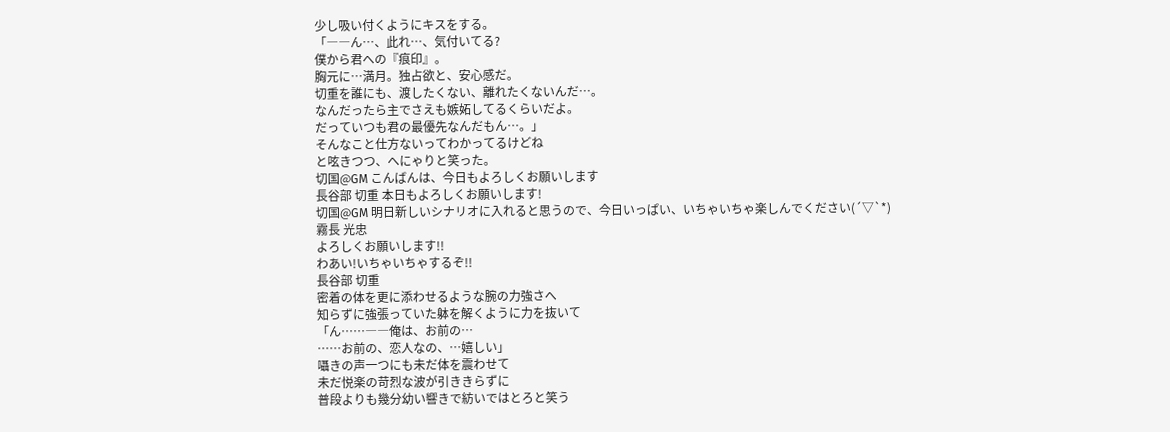少し吸い付くようにキスをする。
「――ん…、此れ…、気付いてる?
僕から君への『痕印』。
胸元に…満月。独占欲と、安心感だ。
切重を誰にも、渡したくない、離れたくないんだ…。
なんだったら主でさえも嫉妬してるくらいだよ。
だっていつも君の最優先なんだもん…。」
そんなこと仕方ないってわかってるけどね
と呟きつつ、へにゃりと笑った。
切国@GM こんばんは、今日もよろしくお願いします
長谷部 切重 本日もよろしくお願いします!
切国@GM 明日新しいシナリオに入れると思うので、今日いっぱい、いちゃいちゃ楽しんでください(´▽`*)
霧長 光忠
よろしくお願いします!!
わあい!いちゃいちゃするぞ!!
長谷部 切重
密着の体を更に添わせるような腕の力強さへ
知らずに強張っていた躰を解くように力を抜いて
「ん……――俺は、お前の…
……お前の、恋人なの、…嬉しい」
囁きの声一つにも未だ体を震わせて
未だ悦楽の苛烈な波が引ききらずに
普段よりも幾分幼い響きで紡いではとろと笑う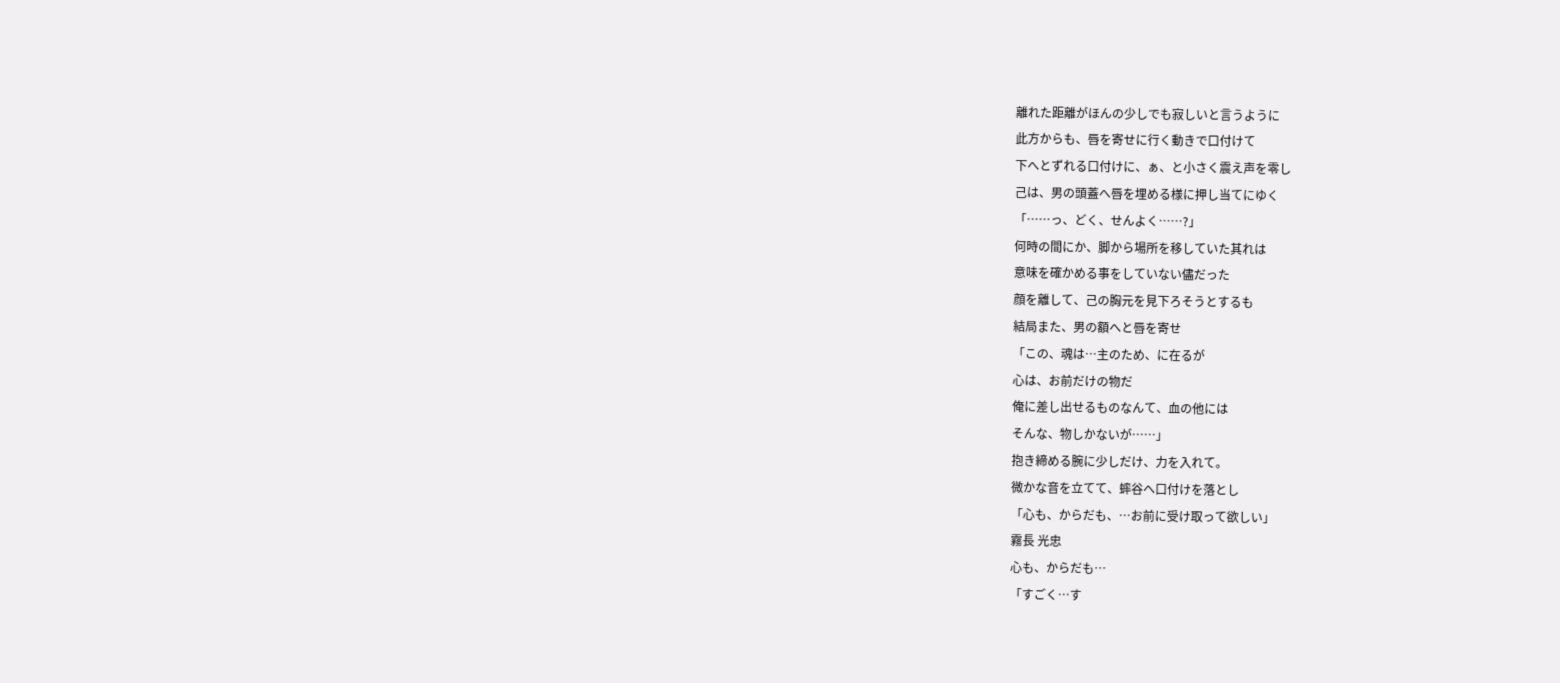離れた距離がほんの少しでも寂しいと言うように
此方からも、唇を寄せに行く動きで口付けて
下へとずれる口付けに、ぁ、と小さく震え声を零し
己は、男の頭蓋へ唇を埋める様に押し当てにゆく
「……っ、どく、せんよく……?」
何時の間にか、脚から場所を移していた其れは
意味を確かめる事をしていない儘だった
顔を離して、己の胸元を見下ろそうとするも
結局また、男の額へと唇を寄せ
「この、魂は…主のため、に在るが
心は、お前だけの物だ
俺に差し出せるものなんて、血の他には
そんな、物しかないが……」
抱き締める腕に少しだけ、力を入れて。
微かな音を立てて、蟀谷へ口付けを落とし
「心も、からだも、…お前に受け取って欲しい」
霧長 光忠
心も、からだも…
「すごく…す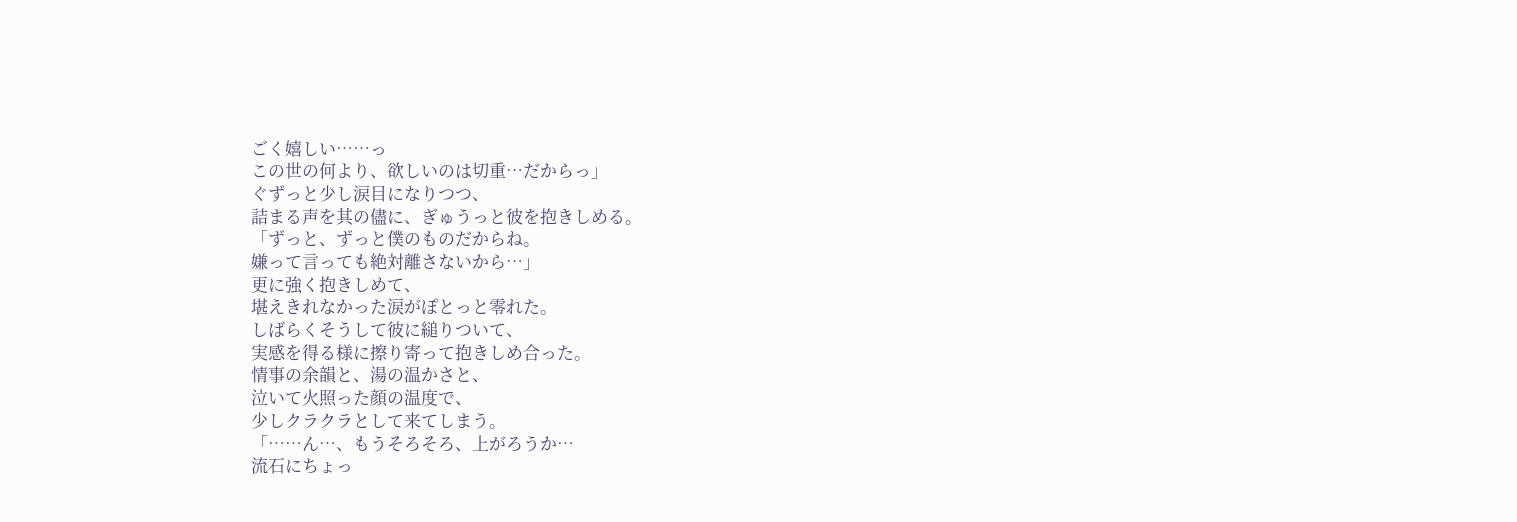ごく嬉しい……っ
この世の何より、欲しいのは切重…だからっ」
ぐずっと少し涙目になりつつ、
詰まる声を其の儘に、ぎゅうっと彼を抱きしめる。
「ずっと、ずっと僕のものだからね。
嫌って言っても絶対離さないから…」
更に強く抱きしめて、
堪えきれなかった涙がぽとっと零れた。
しばらくそうして彼に縋りついて、
実感を得る様に擦り寄って抱きしめ合った。
情事の余韻と、湯の温かさと、
泣いて火照った顔の温度で、
少しクラクラとして来てしまう。
「……ん…、もうそろそろ、上がろうか…
流石にちょっ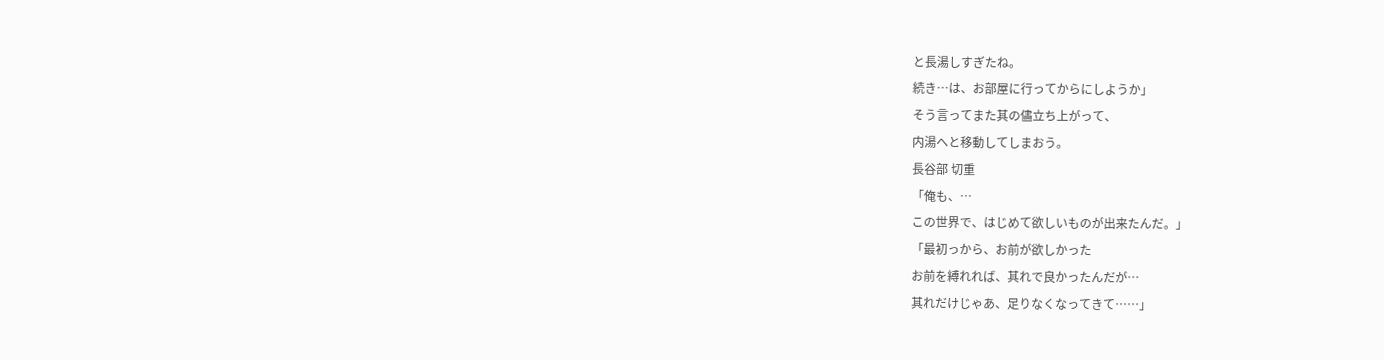と長湯しすぎたね。
続き…は、お部屋に行ってからにしようか」
そう言ってまた其の儘立ち上がって、
内湯へと移動してしまおう。
長谷部 切重
「俺も、…
この世界で、はじめて欲しいものが出来たんだ。」
「最初っから、お前が欲しかった
お前を縛れれば、其れで良かったんだが…
其れだけじゃあ、足りなくなってきて……」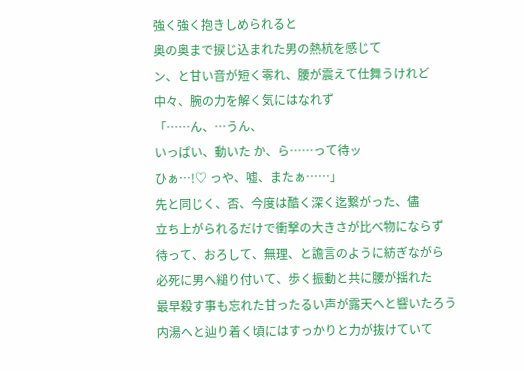強く強く抱きしめられると
奥の奥まで捩じ込まれた男の熱杭を感じて
ン、と甘い音が短く零れ、腰が震えて仕舞うけれど
中々、腕の力を解く気にはなれず
「……ん、…うん、
いっぱい、動いた か、ら……って待ッ
ひぁ…!♡ っや、嘘、またぁ……」
先と同じく、否、今度は酷く深く迄繋がった、儘
立ち上がられるだけで衝撃の大きさが比べ物にならず
待って、おろして、無理、と譫言のように紡ぎながら
必死に男へ縋り付いて、歩く振動と共に腰が揺れた
最早殺す事も忘れた甘ったるい声が露天へと響いたろう
内湯へと辿り着く頃にはすっかりと力が抜けていて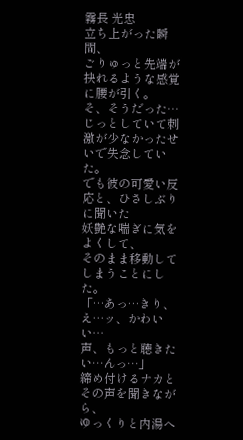霧長 光忠
立ち上がった瞬間、
ごりゅっと先端が抉れるような感覚に腰が引く。
そ、そうだった…
じっとしていて刺激が少なかったせいで失念していた。
でも彼の可愛い反応と、ひさしぶりに聞いた
妖艶な喘ぎに気をよくして、
そのまま移動してしまうことにした。
「…あっ…きり、え…ッ、かわいい…
声、もっと聴きたい…んっ…」
締め付けるナカとその声を聞きながら、
ゆっくりと内湯へ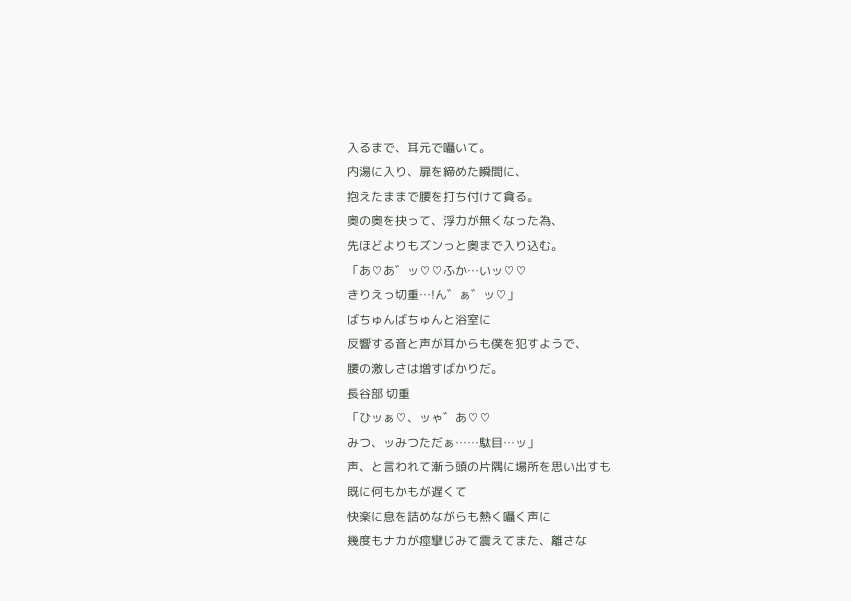入るまで、耳元で囁いて。
内湯に入り、扉を締めた瞬間に、
抱えたままで腰を打ち付けて貪る。
奥の奥を抉って、浮力が無くなった為、
先ほどよりもズンっと奥まで入り込む。
「あ♡あ゛ッ♡♡ふか…いッ♡♡
きりえっ切重…!ん゛ぁ゛ッ♡」
ばちゅんばちゅんと浴室に
反響する音と声が耳からも僕を犯すようで、
腰の激しさは増すばかりだ。
長谷部 切重
「ひッぁ♡、ッゃ゛あ♡♡
みつ、ッみつただぁ……駄目…ッ」
声、と言われて漸う頭の片隅に場所を思い出すも
既に何もかもが遅くて
快楽に息を詰めながらも熱く囁く声に
幾度もナカが痙攣じみて震えてまた、離さな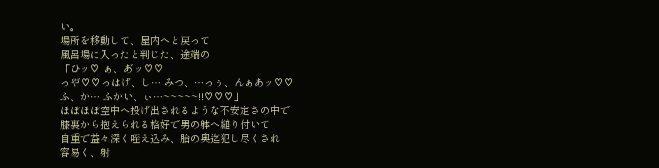い。
場所を移動して、屋内へと戻って
風呂場に入ったと判じた、途端の
「ひッ♡ ぁ、あ゛ッ♡♡
っや゛♡♡っはげ、し… みつ、…っぅ、んぁあッ♡♡
ふ、か… ふかい、ぃ…~~~~~!!♡♡♡」
ほぼほぼ空中へ投げ出されるような不安定さの中で
膝裏から抱えられる格好で男の躰へ縋り付いて
自重で益々深く咥え込み、胎の奥迄犯し尽くされ
容易く、射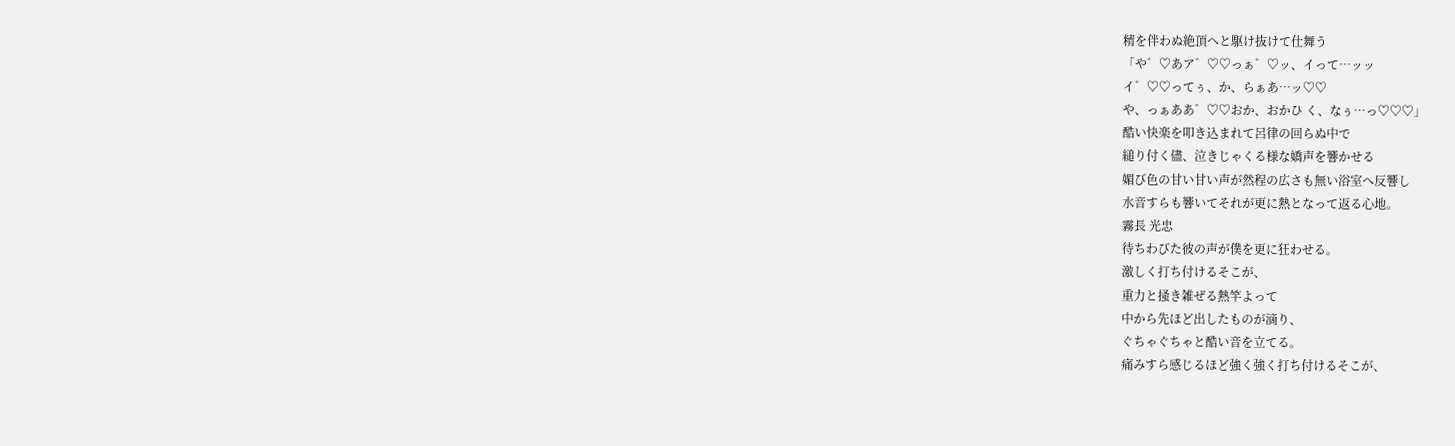精を伴わぬ絶頂へと駆け抜けて仕舞う
「や゛♡あア゛♡♡っぁ゛♡ッ、イって…ッッ
イ゛♡♡ってぅ、か、らぁあ…ッ♡♡
や、っぁああ゛♡♡おか、おかひ く、なぅ…っ♡♡♡」
酷い快楽を叩き込まれて呂律の回らぬ中で
縋り付く儘、泣きじゃくる様な嬌声を響かせる
媚び色の甘い甘い声が然程の広さも無い浴室へ反響し
水音すらも響いてそれが更に熱となって返る心地。
霧長 光忠
待ちわびた彼の声が僕を更に狂わせる。
激しく打ち付けるそこが、
重力と掻き雑ぜる熱竿よって
中から先ほど出したものが滴り、
ぐちゃぐちゃと酷い音を立てる。
痛みすら感じるほど強く強く打ち付けるそこが、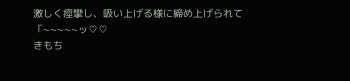激しく痙攣し、吸い上げる様に締め上げられて
「~~~~~ッ♡♡
きもち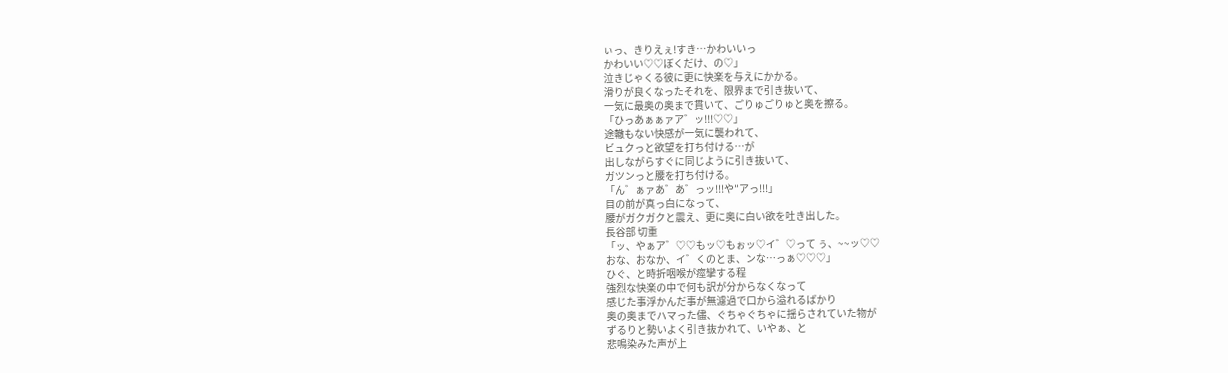ぃっ、きりえぇ!すき…かわいいっ
かわいい♡♡ぼくだけ、の♡」
泣きじゃくる彼に更に快楽を与えにかかる。
滑りが良くなったそれを、限界まで引き抜いて、
一気に最奥の奥まで貫いて、ごりゅごりゅと奥を擦る。
「ひっあぁぁァア゛ッ!!!♡♡」
途轍もない快感が一気に襲われて、
ビュクっと欲望を打ち付ける…が
出しながらすぐに同じように引き抜いて、
ガツンっと腰を打ち付ける。
「ん゛ぁァあ゛あ゛っッ!!!や″アっ!!!」
目の前が真っ白になって、
腰がガクガクと震え、更に奥に白い欲を吐き出した。
長谷部 切重
「ッ、やぁア゛♡♡もッ♡もぉッ♡イ゛♡って ぅ、~~ッ♡♡
おな、おなか、イ゛くのとま、ンな…っぁ♡♡♡」
ひぐ、と時折咽喉が痙攣する程
強烈な快楽の中で何も訳が分からなくなって
感じた事浮かんだ事が無濾過で口から溢れるばかり
奥の奥までハマった儘、ぐちゃぐちゃに揺らされていた物が
ずるりと勢いよく引き抜かれて、いやぁ、と
悲鳴染みた声が上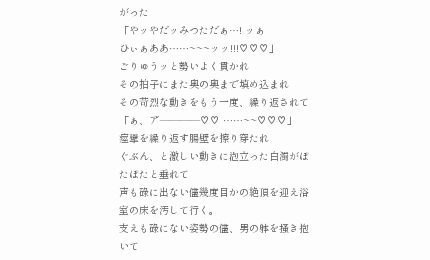がった
「やッやだッみつただぁ…! ッぁ
ひぃぁああ……~~~ッッ!!!♡♡♡」
ごりゅうッと勢いよく貫かれ
その拍子にまた奥の奥まで填め込まれ
その苛烈な動きをもう一度、繰り返されて
「ぁ、ア゛――――♡♡ ……~~♡♡♡」
痙攣を繰り返す腸壁を擦り穿たれ
ぐぶん、と激しい動きに泡立った白濁がぼたぼたと垂れて
声も碌に出ない儘幾度目かの絶頂を迎え浴室の床を汚して行く。
支えも碌にない姿勢の儘、男の躰を掻き抱いて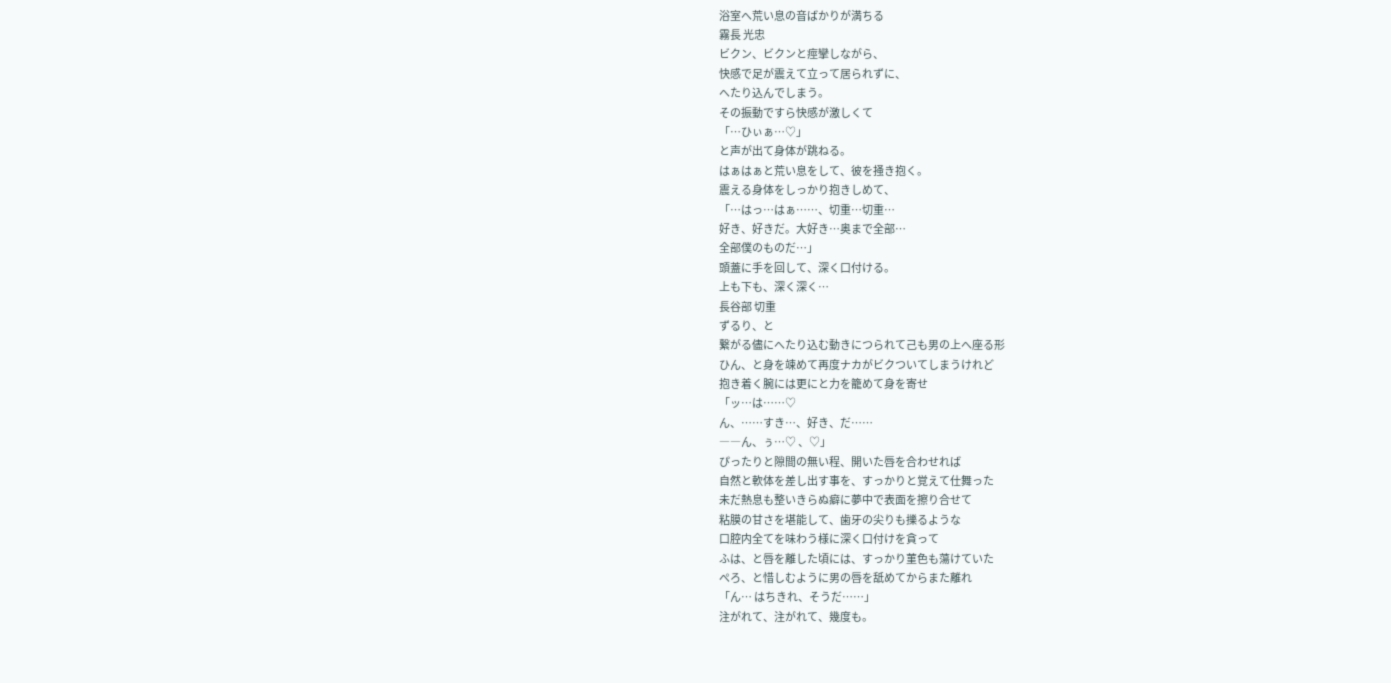浴室へ荒い息の音ばかりが満ちる
霧長 光忠
ビクン、ビクンと痙攣しながら、
快感で足が震えて立って居られずに、
へたり込んでしまう。
その振動ですら快感が激しくて
「…ひぃぁ…♡」
と声が出て身体が跳ねる。
はぁはぁと荒い息をして、彼を掻き抱く。
震える身体をしっかり抱きしめて、
「…はっ…はぁ……、切重…切重…
好き、好きだ。大好き…奥まで全部…
全部僕のものだ…」
頭蓋に手を回して、深く口付ける。
上も下も、深く深く…
長谷部 切重
ずるり、と
繋がる儘にへたり込む動きにつられて己も男の上へ座る形
ひん、と身を竦めて再度ナカがビクついてしまうけれど
抱き着く腕には更にと力を籠めて身を寄せ
「ッ…は……♡
ん、……すき…、好き、だ……
――ん、ぅ…♡ 、♡」
ぴったりと隙間の無い程、開いた唇を合わせれば
自然と軟体を差し出す事を、すっかりと覚えて仕舞った
未だ熱息も整いきらぬ癖に夢中で表面を擦り合せて
粘膜の甘さを堪能して、歯牙の尖りも擽るような
口腔内全てを味わう様に深く口付けを貪って
ふは、と唇を離した頃には、すっかり菫色も蕩けていた
ぺろ、と惜しむように男の唇を舐めてからまた離れ
「ん… はちきれ、そうだ……」
注がれて、注がれて、幾度も。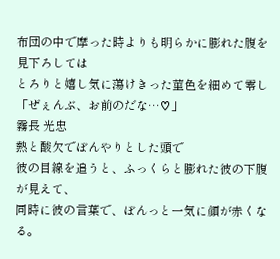布団の中で摩った時よりも明らかに膨れた腹を見下ろしては
とろりと嬉し気に蕩けきった菫色を細めて零し
「ぜぇんぶ、お前のだな…♡」
霧長 光忠
熱と酸欠でぼんやりとした頭で
彼の目線を追うと、ふっくらと膨れた彼の下腹が見えて、
同時に彼の言葉で、ぼんっと一気に顔が赤くなる。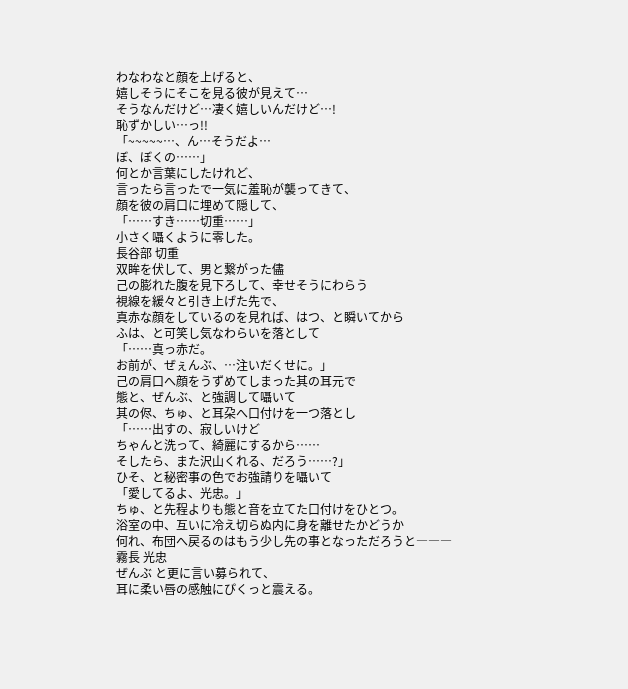わなわなと顔を上げると、
嬉しそうにそこを見る彼が見えて…
そうなんだけど…凄く嬉しいんだけど…!
恥ずかしい…っ!!
「~~~~~…、ん…そうだよ…
ぼ、ぼくの……」
何とか言葉にしたけれど、
言ったら言ったで一気に羞恥が襲ってきて、
顔を彼の肩口に埋めて隠して、
「……すき……切重……」
小さく囁くように零した。
長谷部 切重
双眸を伏して、男と繋がった儘
己の膨れた腹を見下ろして、幸せそうにわらう
視線を緩々と引き上げた先で、
真赤な顔をしているのを見れば、はつ、と瞬いてから
ふは、と可笑し気なわらいを落として
「……真っ赤だ。
お前が、ぜぇんぶ、…注いだくせに。」
己の肩口へ顔をうずめてしまった其の耳元で
態と、ぜんぶ、と強調して囁いて
其の侭、ちゅ、と耳朶へ口付けを一つ落とし
「……出すの、寂しいけど
ちゃんと洗って、綺麗にするから……
そしたら、また沢山くれる、だろう……?」
ひそ、と秘密事の色でお強請りを囁いて
「愛してるよ、光忠。」
ちゅ、と先程よりも態と音を立てた口付けをひとつ。
浴室の中、互いに冷え切らぬ内に身を離せたかどうか
何れ、布団へ戻るのはもう少し先の事となっただろうと―――
霧長 光忠
ぜんぶ と更に言い募られて、
耳に柔い唇の感触にぴくっと震える。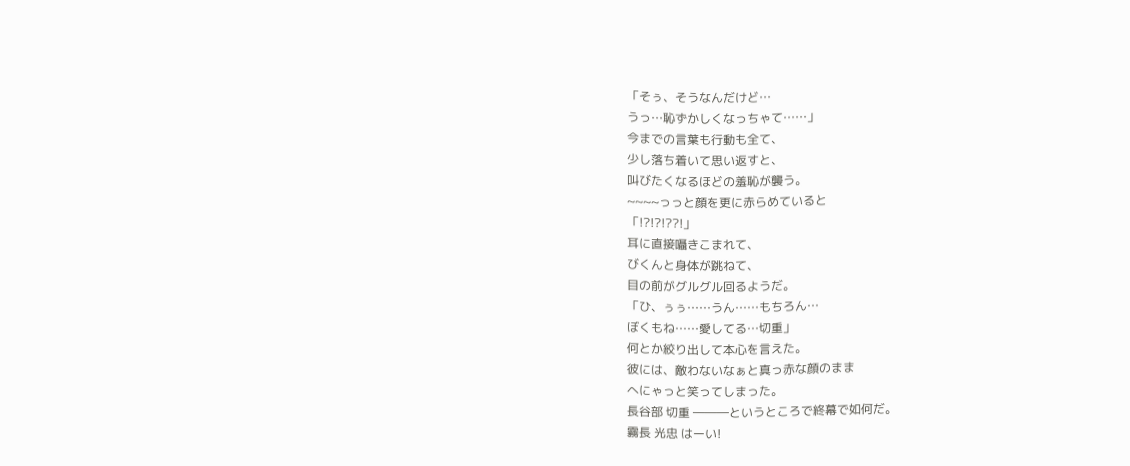「そぅ、そうなんだけど…
うっ…恥ずかしくなっちゃて……」
今までの言葉も行動も全て、
少し落ち着いて思い返すと、
叫びたくなるほどの羞恥が襲う。
~~~~っっと顔を更に赤らめていると
「!?!?!??!」
耳に直接囁きこまれて、
びくんと身体が跳ねて、
目の前がグルグル回るようだ。
「ひ、ぅぅ……うん……もちろん…
ぼくもね……愛してる…切重」
何とか絞り出して本心を言えた。
彼には、敵わないなぁと真っ赤な顔のまま
へにゃっと笑ってしまった。
長谷部 切重 ―――というところで終幕で如何だ。
霧長 光忠 はーい!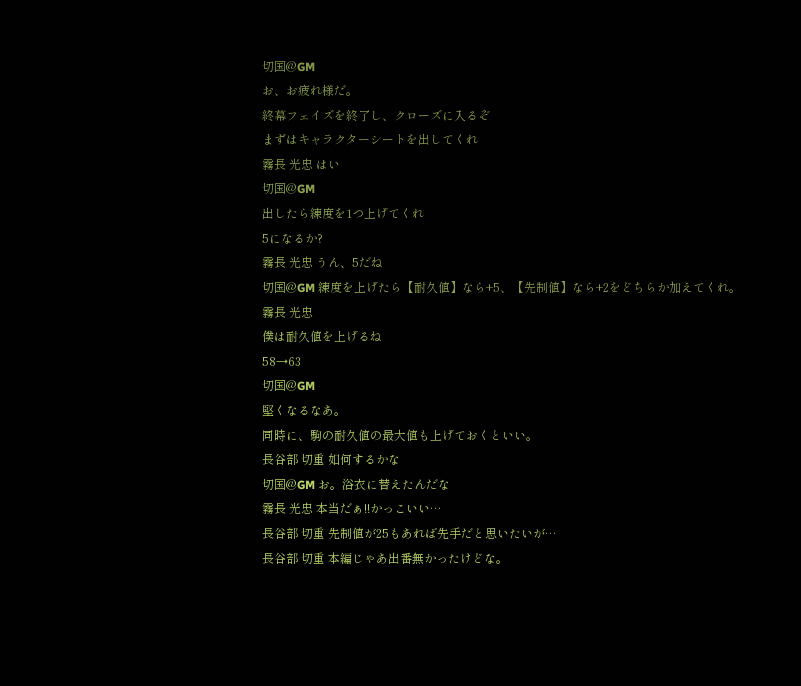切国@GM
お、お疲れ様だ。
終幕フェイズを終了し、クローズに入るぞ
まずはキャラクターシートを出してくれ
霧長 光忠 はい
切国@GM
出したら練度を1つ上げてくれ
5になるか?
霧長 光忠 うん、5だね
切国@GM 練度を上げたら【耐久値】なら+5、【先制値】なら+2をどちらか加えてくれ。
霧長 光忠
僕は耐久値を上げるね
58→63
切国@GM
堅くなるなあ。
同時に、駒の耐久値の最大値も上げておくといい。
長谷部 切重 如何するかな
切国@GM お。浴衣に替えたんだな
霧長 光忠 本当だぁ!!かっこいい…
長谷部 切重 先制値が25もあれば先手だと思いたいが…
長谷部 切重 本編じゃあ出番無かったけどな。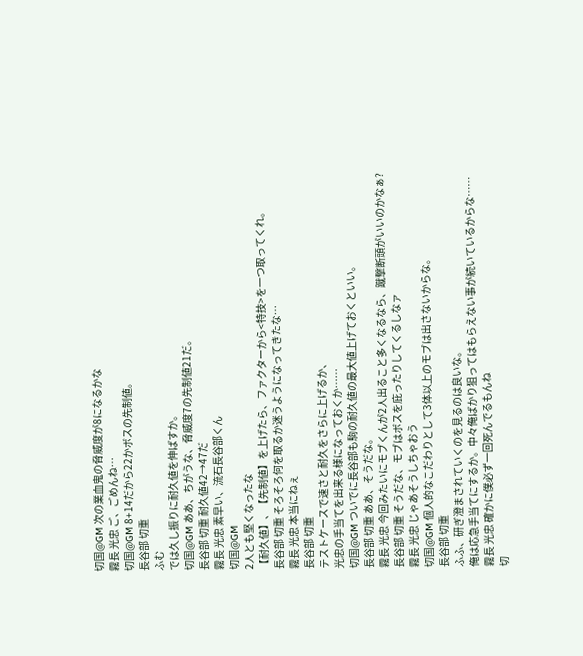切国@GM 次の業血鬼の脅威度が8になるかな
霧長 光忠 ご、ごめんね…
切国@GM 8+14だから22かボスの先制値。
長谷部 切重
ふむ
では久し振りに耐久値を伸ばすか。
切国@GM ああ、ちがうな、脅威度7の先制値21だ。
長谷部 切重 耐久値42→47だ
霧長 光忠 素早い、流石長谷部くん
切国@GM
2人とも堅くなったな
【耐久値】、【先制値】を上げたら、ファクターから<特技>を一つ取ってくれ。
長谷部 切重 そろそろ何を取るか迷うようになってきたな…
霧長 光忠 本当にねぇ
長谷部 切重
テストケースで速さと耐久をさらに上げるか、
光忠の手当てを出来る様になっておくか……
切国@GM ついでに長谷部も駒の耐久値の最大値上げておくといい。
長谷部 切重 ああ、そうだな。
霧長 光忠 今回みたいにモブくんが2人出ること多くなるなら、蹴撃断頭がいいのかなぁ?
長谷部 切重 そうだな、モブはボスを庇ったりしてくるしなァ
霧長 光忠 じゃあそうしちゃおう
切国@GM 個人的なこだわりとして3体以上のモブは出さないからな。
長谷部 切重
ふふ、研ぎ澄まされていくのを見るのは良いな。
俺は応急手当てにするか。中々俺ばかり狙ってはもらえない事が続いているからな……
霧長 光忠 確かに僕必ず一回死んでるもんね
切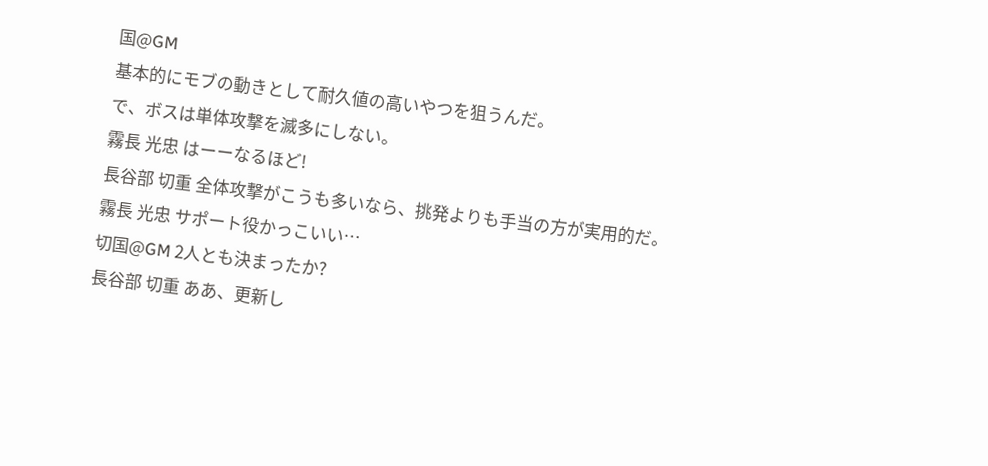国@GM
基本的にモブの動きとして耐久値の高いやつを狙うんだ。
で、ボスは単体攻撃を滅多にしない。
霧長 光忠 はーーなるほど!
長谷部 切重 全体攻撃がこうも多いなら、挑発よりも手当の方が実用的だ。
霧長 光忠 サポート役かっこいい…
切国@GM 2人とも決まったか?
長谷部 切重 ああ、更新し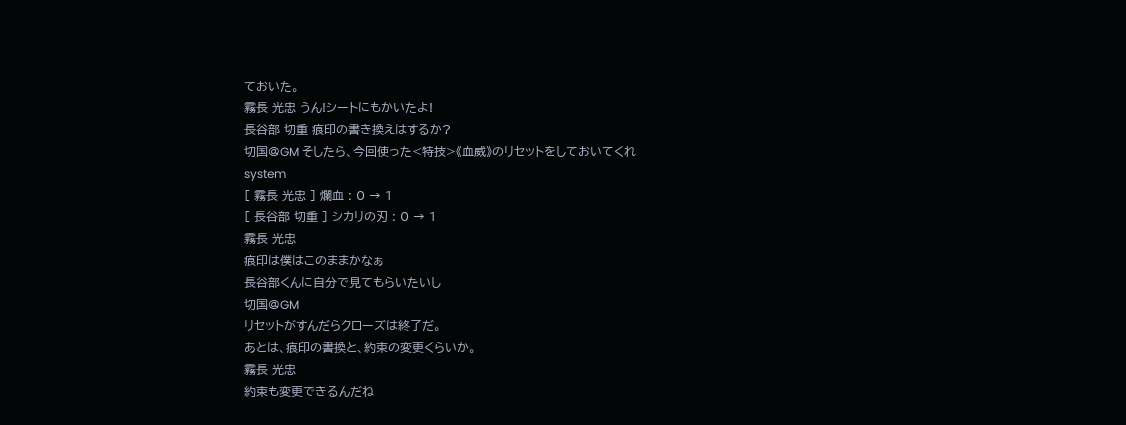ておいた。
霧長 光忠 うん!シートにもかいたよ!
長谷部 切重 痕印の書き換えはするか?
切国@GM そしたら、今回使った<特技>《血威》のリセットをしておいてくれ
system
[ 霧長 光忠 ] 爛血 : 0 → 1
[ 長谷部 切重 ] シカリの刃 : 0 → 1
霧長 光忠
痕印は僕はこのままかなぁ
長谷部くんに自分で見てもらいたいし
切国@GM
リセットがすんだらクローズは終了だ。
あとは、痕印の書換と、約束の変更くらいか。
霧長 光忠
約束も変更できるんだね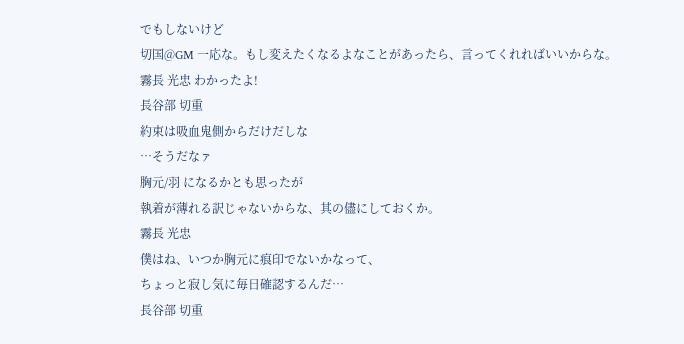でもしないけど
切国@GM 一応な。もし変えたくなるよなことがあったら、言ってくれればいいからな。
霧長 光忠 わかったよ!
長谷部 切重
約束は吸血鬼側からだけだしな
…そうだなァ
胸元/羽 になるかとも思ったが
執着が薄れる訳じゃないからな、其の儘にしておくか。
霧長 光忠
僕はね、いつか胸元に痕印でないかなって、
ちょっと寂し気に毎日確認するんだ…
長谷部 切重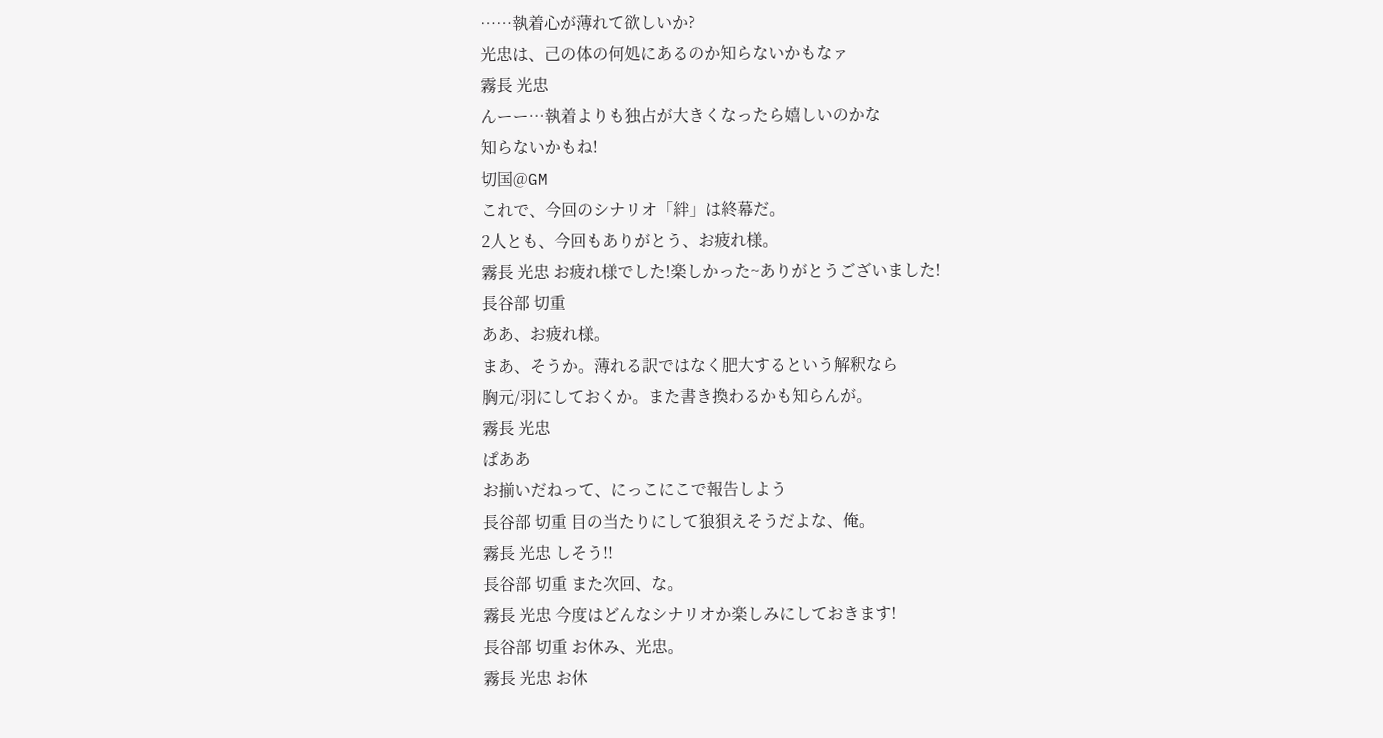……執着心が薄れて欲しいか?
光忠は、己の体の何処にあるのか知らないかもなァ
霧長 光忠
んーー…執着よりも独占が大きくなったら嬉しいのかな
知らないかもね!
切国@GM
これで、今回のシナリオ「絆」は終幕だ。
2人とも、今回もありがとう、お疲れ様。
霧長 光忠 お疲れ様でした!楽しかった~ありがとうございました!
長谷部 切重
ああ、お疲れ様。
まあ、そうか。薄れる訳ではなく肥大するという解釈なら
胸元/羽にしておくか。また書き換わるかも知らんが。
霧長 光忠
ぱああ
お揃いだねって、にっこにこで報告しよう
長谷部 切重 目の当たりにして狼狽えそうだよな、俺。
霧長 光忠 しそう!!
長谷部 切重 また次回、な。
霧長 光忠 今度はどんなシナリオか楽しみにしておきます!
長谷部 切重 お休み、光忠。
霧長 光忠 お休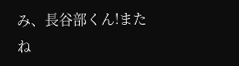み、長谷部くん!またね